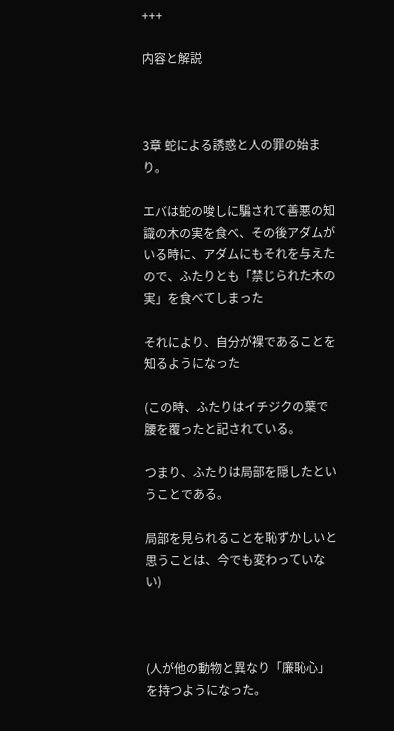+++

内容と解説



3章 蛇による誘惑と人の罪の始まり。

エバは蛇の唆しに騙されて善悪の知識の木の実を食べ、その後アダムがいる時に、アダムにもそれを与えたので、ふたりとも「禁じられた木の実」を食べてしまった

それにより、自分が裸であることを知るようになった

(この時、ふたりはイチジクの葉で腰を覆ったと記されている。

つまり、ふたりは局部を隠したということである。

局部を見られることを恥ずかしいと思うことは、今でも変わっていない)



(人が他の動物と異なり「廉恥心」を持つようになった。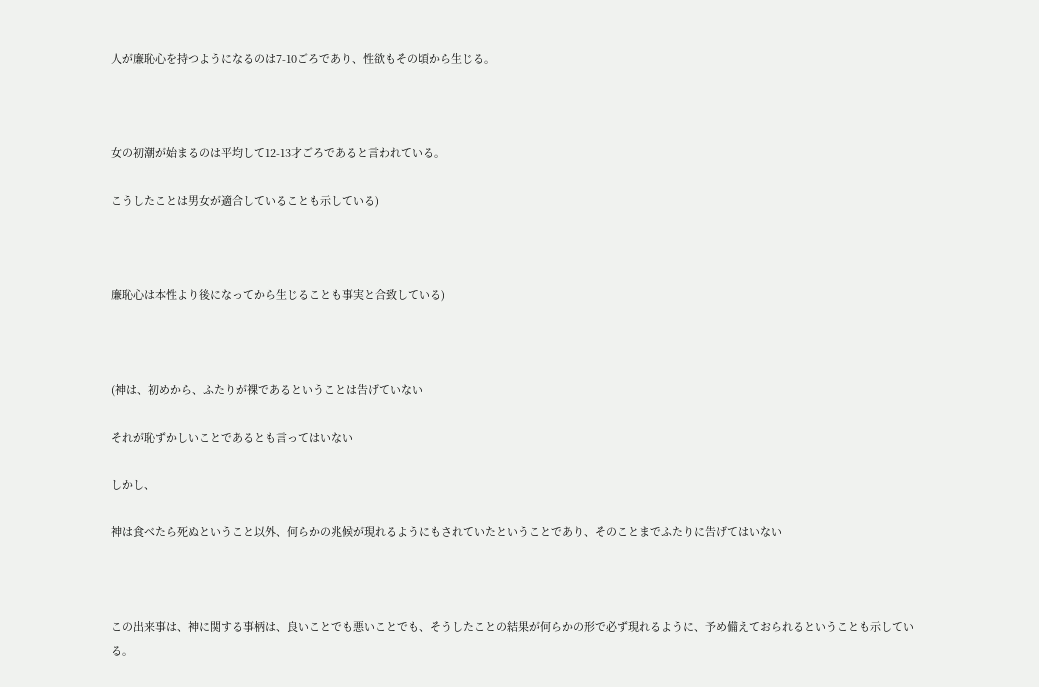人が廉恥心を持つようになるのは7-10ごろであり、性欲もその頃から生じる。



女の初潮が始まるのは平均して12-13才ごろであると言われている。

こうしたことは男女が適合していることも示している)



廉恥心は本性より後になってから生じることも事実と合致している)



(神は、初めから、ふたりが裸であるということは告げていない

それが恥ずかしいことであるとも言ってはいない

しかし、

神は食べたら死ぬということ以外、何らかの兆候が現れるようにもされていたということであり、そのことまでふたりに告げてはいない



この出来事は、神に関する事柄は、良いことでも悪いことでも、そうしたことの結果が何らかの形で必ず現れるように、予め備えておられるということも示している。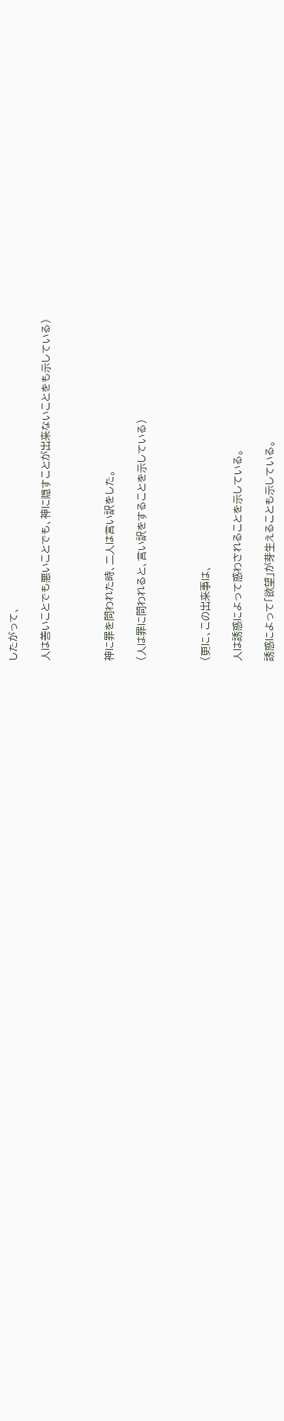したがって、

人は善いことでも悪いことでも、神に隠すことが出来ないことをも示している)



神に罪を問われた時、二人は言い訳をした。

(人は罪に問われると、言い訳をすることを示している)



(更に、この出来事は、

人は誘惑によって惑わされることを示している。

誘惑によって「欲望」が芽生えることも示している。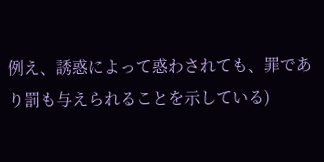例え、誘惑によって惑わされても、罪であり罰も与えられることを示している)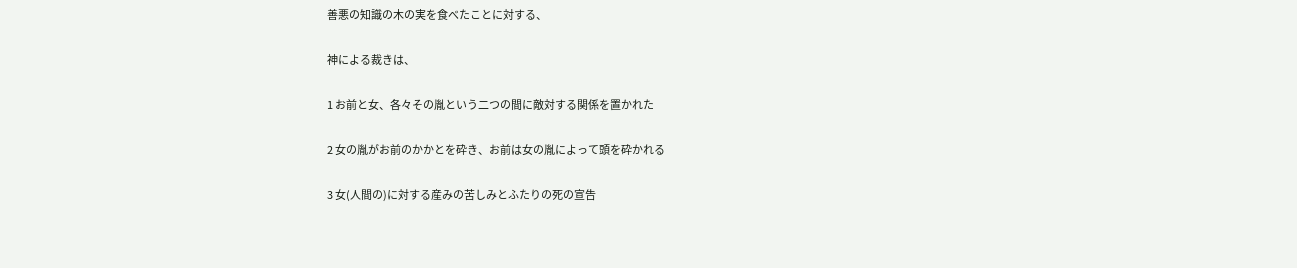善悪の知識の木の実を食べたことに対する、

神による裁きは、

1 お前と女、各々その胤という二つの間に敵対する関係を置かれた

2 女の胤がお前のかかとを砕き、お前は女の胤によって頭を砕かれる

3 女(人間の)に対する産みの苦しみとふたりの死の宣告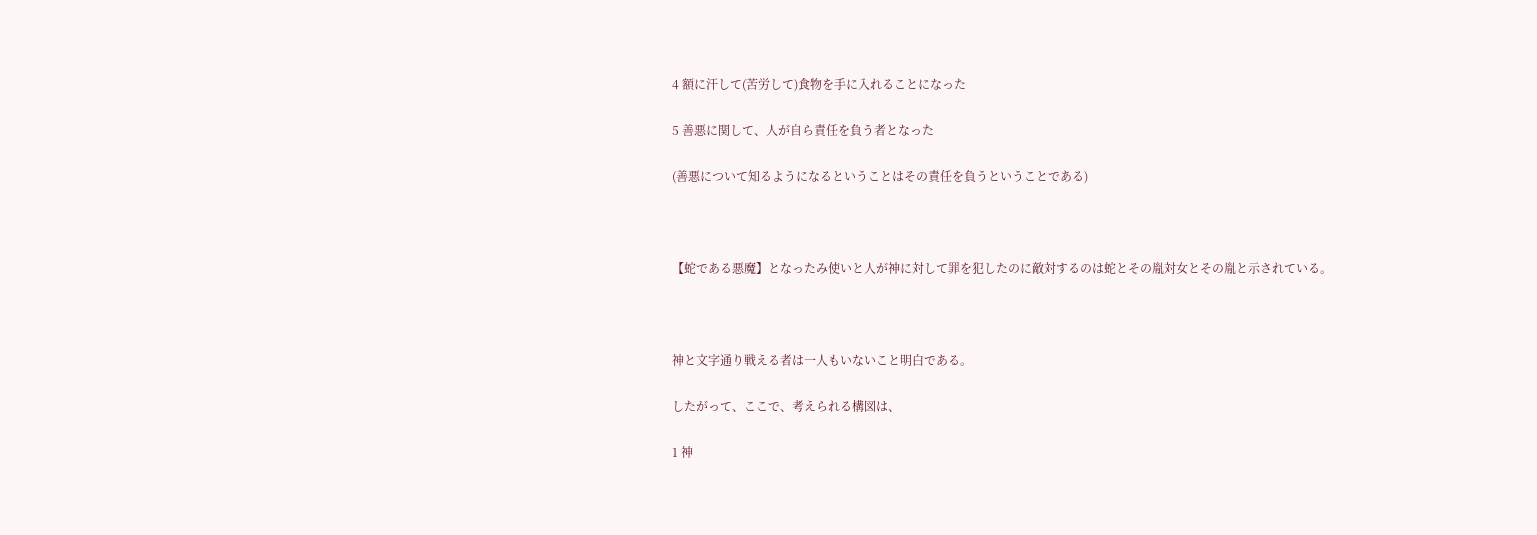4 額に汗して(苦労して)食物を手に入れることになった

5 善悪に関して、人が自ら責任を負う者となった

(善悪について知るようになるということはその責任を負うということである)



【蛇である悪魔】となったみ使いと人が神に対して罪を犯したのに敵対するのは蛇とその胤対女とその胤と示されている。



神と文字通り戦える者は一人もいないこと明白である。

したがって、ここで、考えられる構図は、

1 神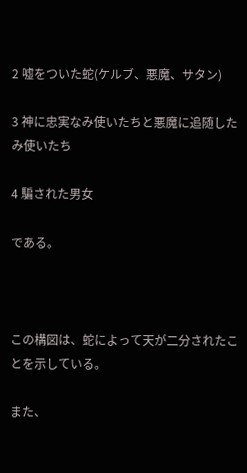2 嘘をついた蛇(ケルブ、悪魔、サタン)

3 神に忠実なみ使いたちと悪魔に追随したみ使いたち

4 騙された男女

である。



この構図は、蛇によって天が二分されたことを示している。

また、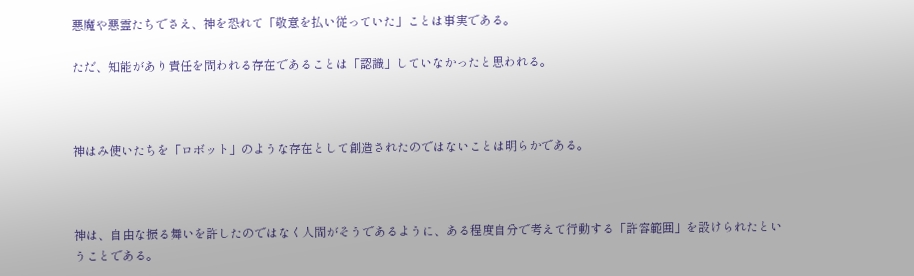悪魔や悪霊たちでさえ、神を恐れて「敬意を払い従っていた」ことは事実である。

ただ、知能があり責任を問われる存在であることは「認識」していなかったと思われる。



神はみ使いたちを「ロボット」のような存在として創造されたのではないことは明らかである。



神は、自由な振る舞いを許したのではなく人間がそうであるように、ある程度自分で考えて行動する「許容範囲」を設けられたということである。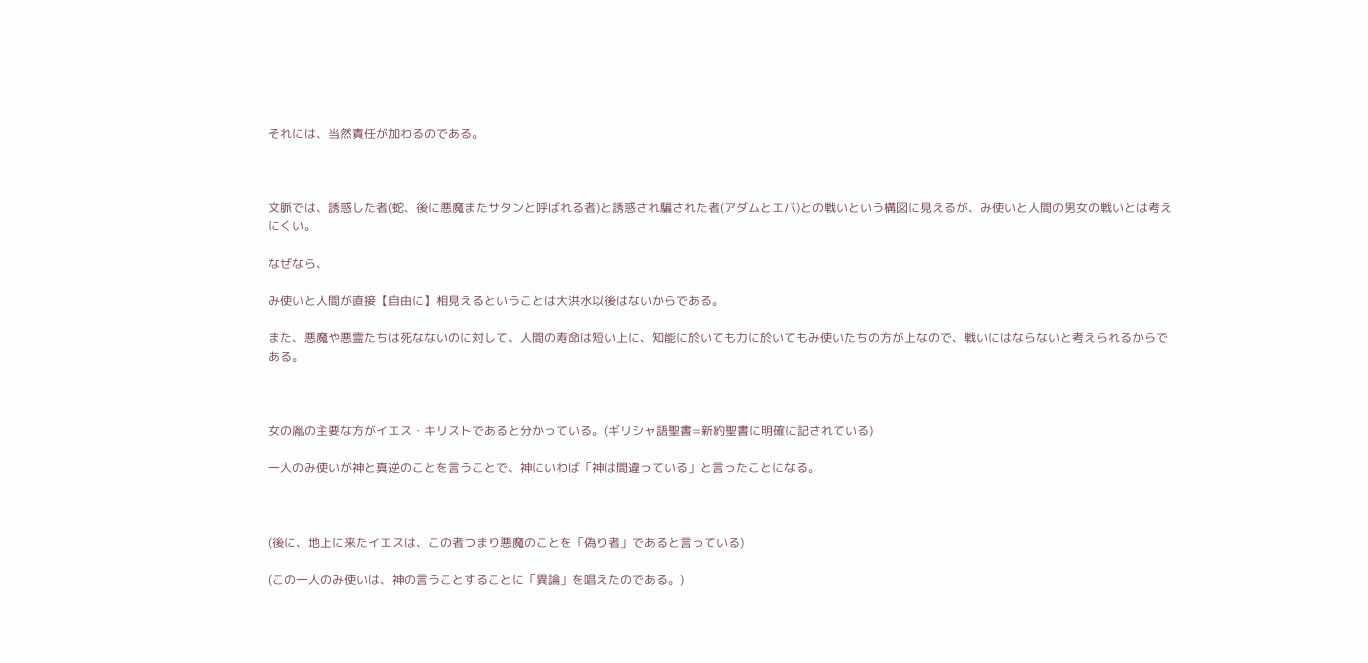それには、当然責任が加わるのである。



文脈では、誘惑した者(蛇、後に悪魔またサタンと呼ばれる者)と誘惑され騙された者(アダムとエバ)との戦いという構図に見えるが、み使いと人間の男女の戦いとは考えにくい。

なぜなら、

み使いと人間が直接【自由に】相見えるということは大洪水以後はないからである。

また、悪魔や悪霊たちは死なないのに対して、人間の寿命は短い上に、知能に於いても力に於いてもみ使いたちの方が上なので、戦いにはならないと考えられるからである。



女の胤の主要な方がイエス・キリストであると分かっている。(ギリシャ語聖書=新約聖書に明確に記されている)

一人のみ使いが神と真逆のことを言うことで、神にいわば「神は間違っている」と言ったことになる。



(後に、地上に来たイエスは、この者つまり悪魔のことを「偽り者」であると言っている)

(この一人のみ使いは、神の言うことすることに「異論」を唱えたのである。)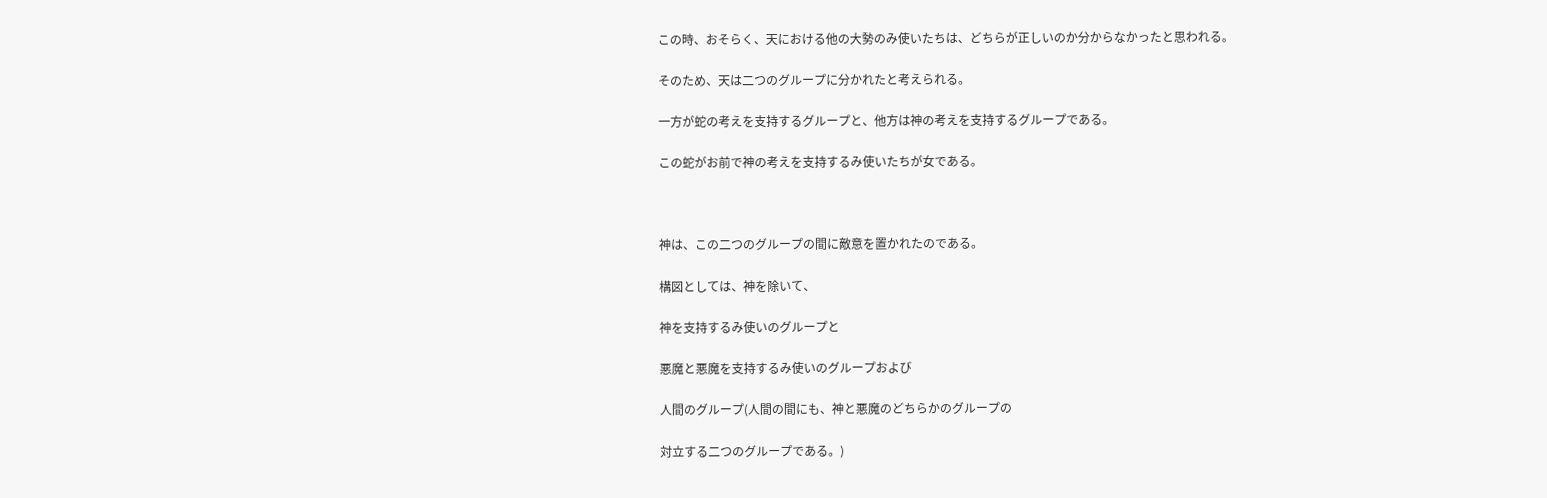この時、おそらく、天における他の大勢のみ使いたちは、どちらが正しいのか分からなかったと思われる。

そのため、天は二つのグループに分かれたと考えられる。

一方が蛇の考えを支持するグループと、他方は神の考えを支持するグループである。

この蛇がお前で神の考えを支持するみ使いたちが女である。



神は、この二つのグループの間に敵意を置かれたのである。

構図としては、神を除いて、

神を支持するみ使いのグループと

悪魔と悪魔を支持するみ使いのグループおよび

人間のグループ(人間の間にも、神と悪魔のどちらかのグループの

対立する二つのグループである。)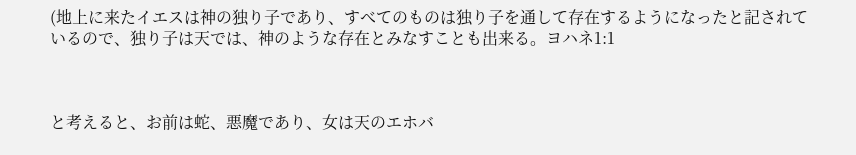(地上に来たイエスは神の独り子であり、すべてのものは独り子を通して存在するようになったと記されているので、独り子は天では、神のような存在とみなすことも出来る。ヨハネ1:1



と考えると、お前は蛇、悪魔であり、女は天のエホバ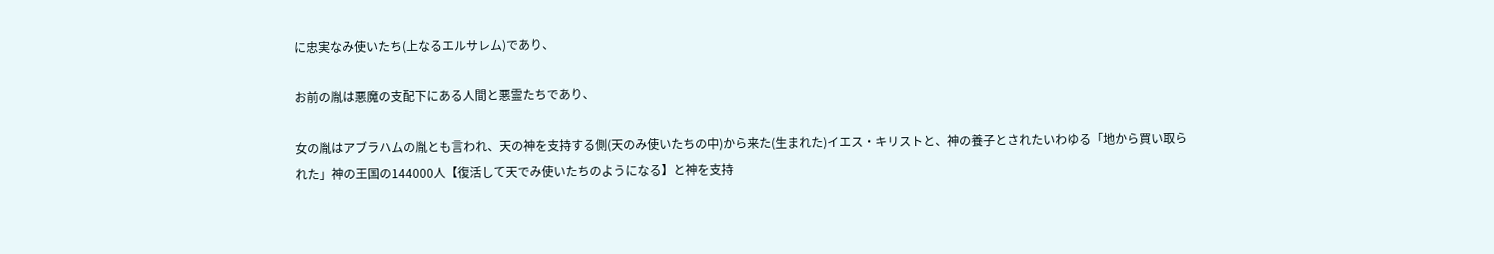に忠実なみ使いたち(上なるエルサレム)であり、

お前の胤は悪魔の支配下にある人間と悪霊たちであり、

女の胤はアブラハムの胤とも言われ、天の神を支持する側(天のみ使いたちの中)から来た(生まれた)イエス・キリストと、神の養子とされたいわゆる「地から買い取られた」神の王国の144000人【復活して天でみ使いたちのようになる】と神を支持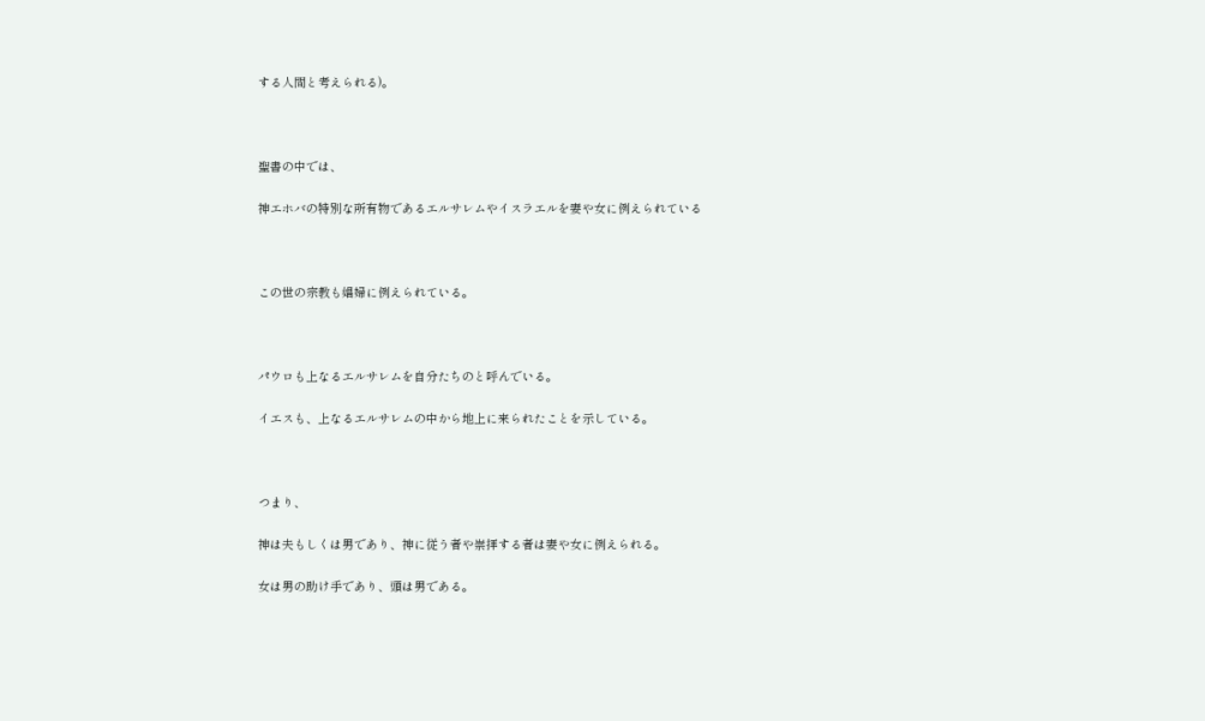する人間と考えられる)。



聖書の中では、

神エホバの特別な所有物であるエルサレムやイスラエルを妻や女に例えられている



この世の宗教も娼婦に例えられている。



パウロも上なるエルサレムを自分たちのと呼んでいる。

イエスも、上なるエルサレムの中から地上に来られたことを示している。



つまり、

神は夫もしくは男であり、神に従う者や崇拝する者は妻や女に例えられる。

女は男の助け手であり、頭は男である。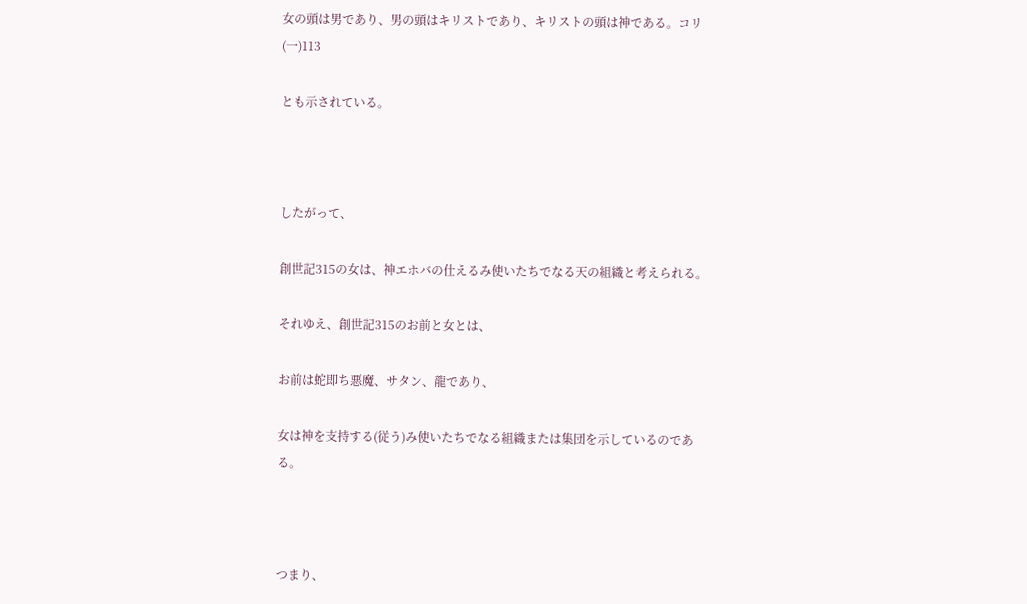女の頭は男であり、男の頭はキリストであり、キリストの頭は神である。コリ(一)113

とも示されている。



したがって、

創世記315の女は、神エホバの仕えるみ使いたちでなる天の組織と考えられる。

それゆえ、創世記315のお前と女とは、

お前は蛇即ち悪魔、サタン、龍であり、

女は神を支持する(従う)み使いたちでなる組織または集団を示しているのである。



つまり、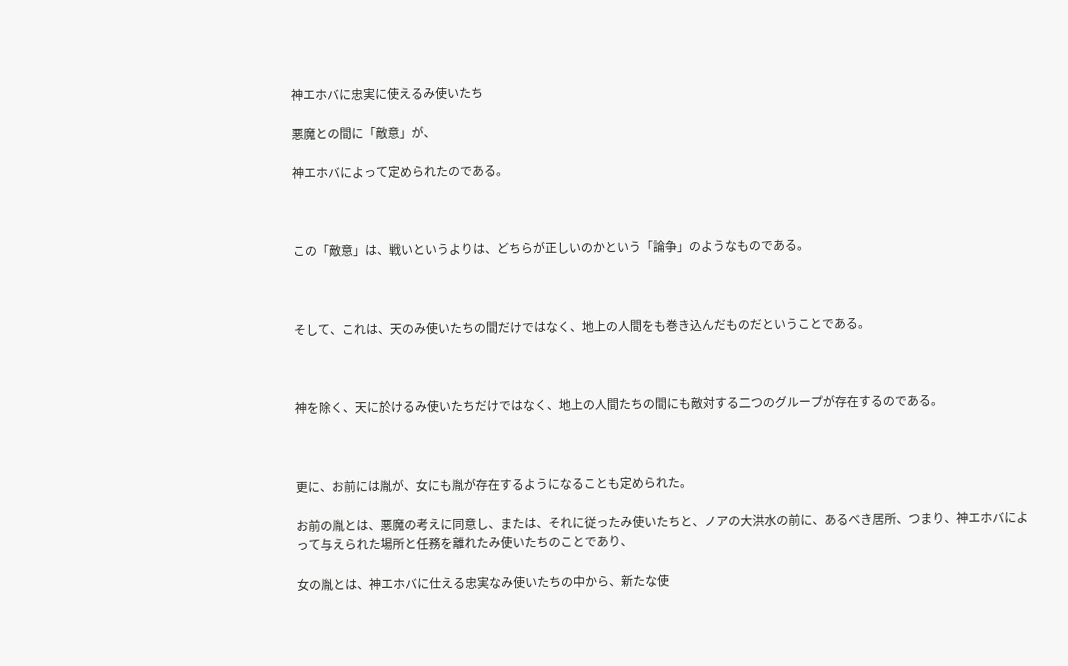神エホバに忠実に使えるみ使いたち

悪魔との間に「敵意」が、

神エホバによって定められたのである。



この「敵意」は、戦いというよりは、どちらが正しいのかという「論争」のようなものである。



そして、これは、天のみ使いたちの間だけではなく、地上の人間をも巻き込んだものだということである。



神を除く、天に於けるみ使いたちだけではなく、地上の人間たちの間にも敵対する二つのグループが存在するのである。



更に、お前には胤が、女にも胤が存在するようになることも定められた。

お前の胤とは、悪魔の考えに同意し、または、それに従ったみ使いたちと、ノアの大洪水の前に、あるべき居所、つまり、神エホバによって与えられた場所と任務を離れたみ使いたちのことであり、

女の胤とは、神エホバに仕える忠実なみ使いたちの中から、新たな使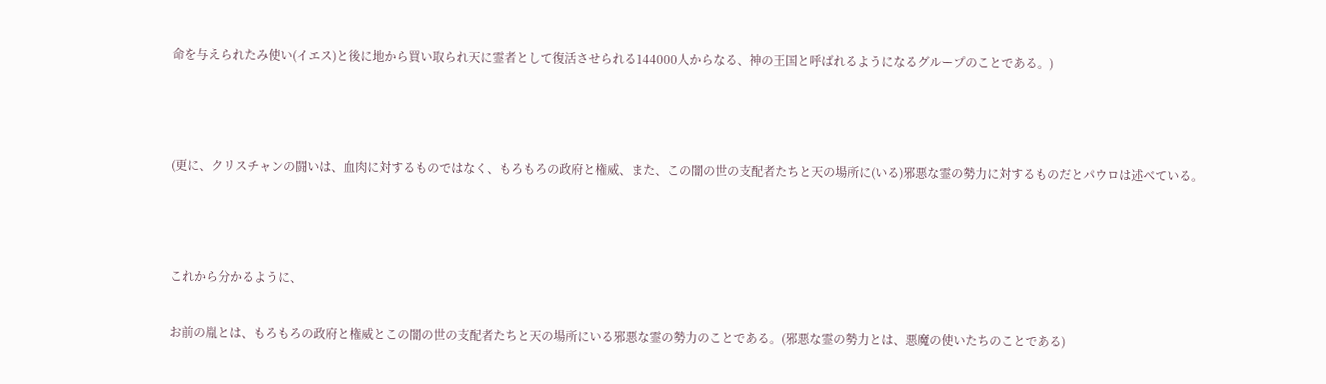命を与えられたみ使い(イエス)と後に地から買い取られ天に霊者として復活させられる144000人からなる、神の王国と呼ばれるようになるグループのことである。)



(更に、クリスチャンの闘いは、血肉に対するものではなく、もろもろの政府と権威、また、この闇の世の支配者たちと天の場所に(いる)邪悪な霊の勢力に対するものだとパウロは述べている。



これから分かるように、

お前の胤とは、もろもろの政府と権威とこの闇の世の支配者たちと天の場所にいる邪悪な霊の勢力のことである。(邪悪な霊の勢力とは、悪魔の使いたちのことである)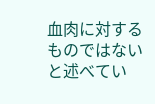血肉に対するものではないと述べてい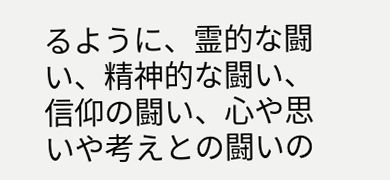るように、霊的な闘い、精神的な闘い、信仰の闘い、心や思いや考えとの闘いの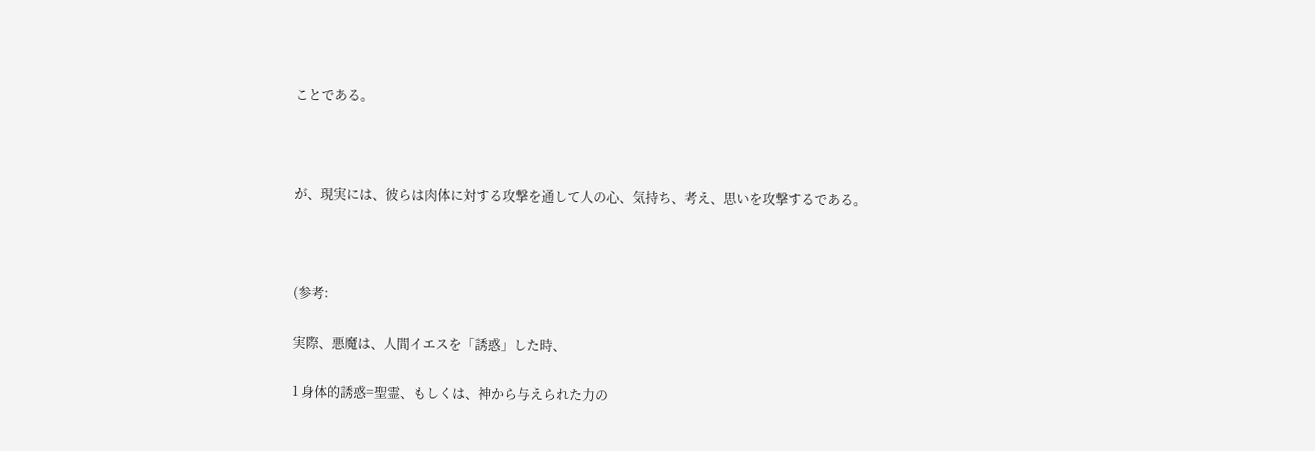ことである。



が、現実には、彼らは肉体に対する攻撃を通して人の心、気持ち、考え、思いを攻撃するである。



(参考:

実際、悪魔は、人間イエスを「誘惑」した時、

1 身体的誘惑=聖霊、もしくは、神から与えられた力の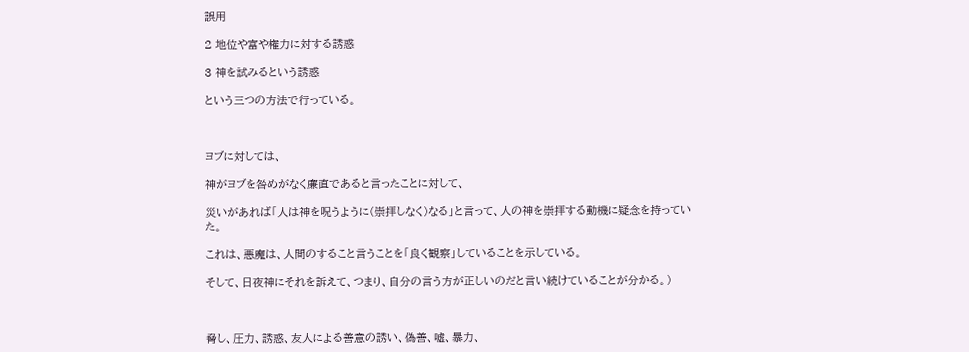誤用

2 地位や富や権力に対する誘惑

3 神を試みるという誘惑

という三つの方法で行っている。



ヨブに対しては、

神がヨブを咎めがなく廉直であると言ったことに対して、

災いがあれば「人は神を呪うように(崇拝しなく)なる」と言って、人の神を崇拝する動機に疑念を持っていた。

これは、悪魔は、人間のすること言うことを「良く観察」していることを示している。

そして、日夜神にそれを訴えて、つまり、自分の言う方が正しいのだと言い続けていることが分かる。)



脅し、圧力、誘惑、友人による善意の誘い、偽善、嘘、暴力、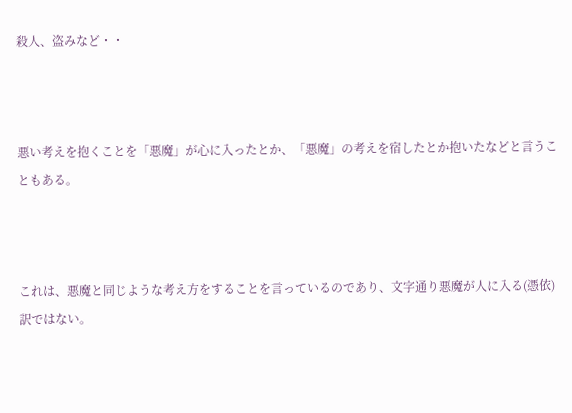殺人、盗みなど・・



悪い考えを抱くことを「悪魔」が心に入ったとか、「悪魔」の考えを宿したとか抱いたなどと言うこともある。



これは、悪魔と同じような考え方をすることを言っているのであり、文字通り悪魔が人に入る(憑依)訳ではない。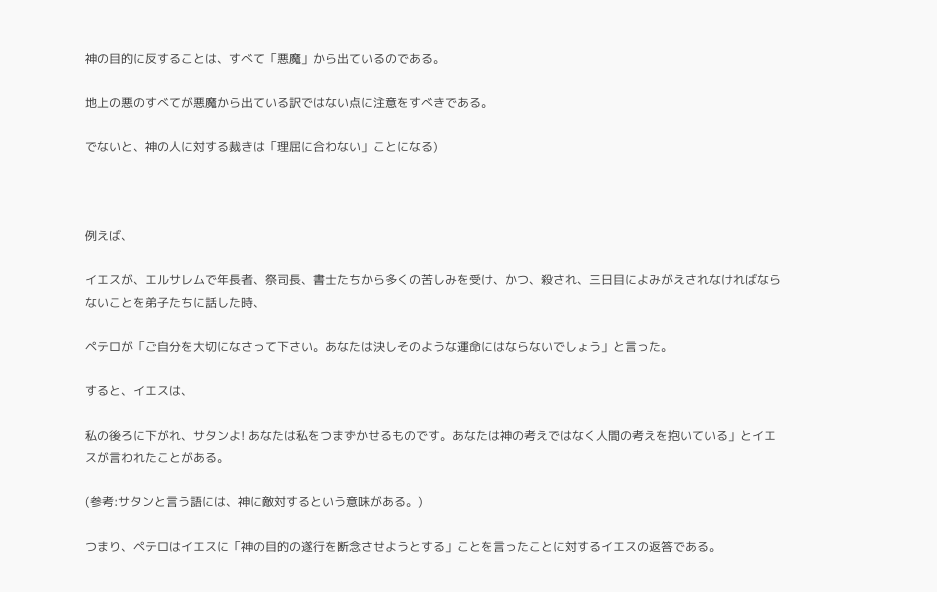神の目的に反することは、すべて「悪魔」から出ているのである。

地上の悪のすべてが悪魔から出ている訳ではない点に注意をすべきである。

でないと、神の人に対する裁きは「理屈に合わない」ことになる)



例えば、

イエスが、エルサレムで年長者、祭司長、書士たちから多くの苦しみを受け、かつ、殺され、三日目によみがえされなければならないことを弟子たちに話した時、

ペテロが「ご自分を大切になさって下さい。あなたは決しそのような運命にはならないでしょう」と言った。

すると、イエスは、

私の後ろに下がれ、サタンよ! あなたは私をつまずかせるものです。あなたは神の考えではなく人間の考えを抱いている」とイエスが言われたことがある。

(参考:サタンと言う語には、神に敵対するという意味がある。)

つまり、ペテロはイエスに「神の目的の遂行を断念させようとする」ことを言ったことに対するイエスの返答である。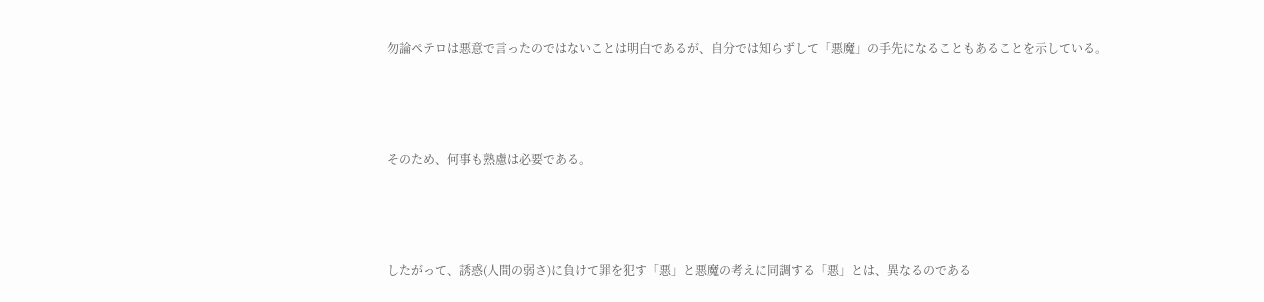勿論ペテロは悪意で言ったのではないことは明白であるが、自分では知らずして「悪魔」の手先になることもあることを示している。



そのため、何事も熟慮は必要である。



したがって、誘惑(人間の弱さ)に負けて罪を犯す「悪」と悪魔の考えに同調する「悪」とは、異なるのである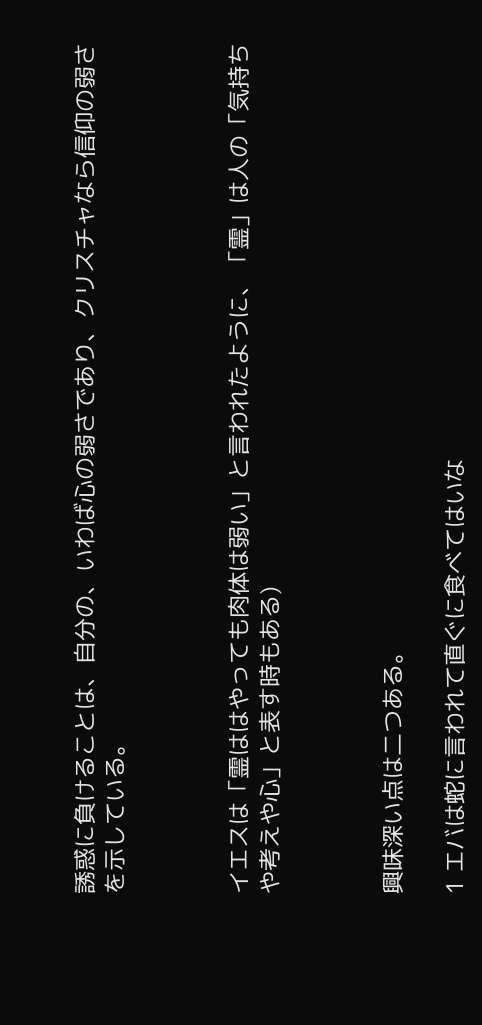誘惑に負けることは、自分の、いわば心の弱さであり、クリスチャなら信仰の弱さを示している。



イエスは「霊ははやっても肉体は弱い」と言われたように、「霊」は人の「気持ちや考えや心」と表す時もある)



興味深い点は二つある。

1 エバは蛇に言われて直ぐに食べてはいな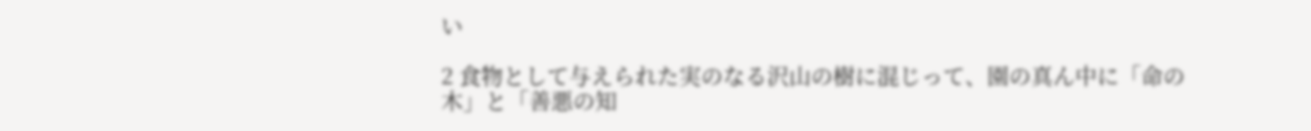い

2 食物として与えられた実のなる沢山の樹に混じって、園の真ん中に「命の木」と「善悪の知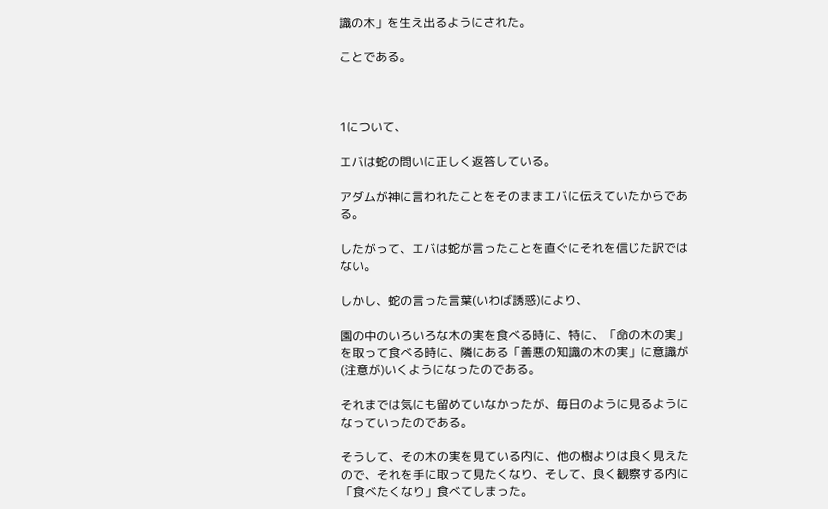識の木」を生え出るようにされた。

ことである。



1について、

エバは蛇の問いに正しく返答している。

アダムが神に言われたことをそのままエバに伝えていたからである。

したがって、エバは蛇が言ったことを直ぐにそれを信じた訳ではない。

しかし、蛇の言った言葉(いわば誘惑)により、

園の中のいろいろな木の実を食べる時に、特に、「命の木の実」を取って食べる時に、隣にある「善悪の知識の木の実」に意識が(注意が)いくようになったのである。

それまでは気にも留めていなかったが、毎日のように見るようになっていったのである。

そうして、その木の実を見ている内に、他の樹よりは良く見えたので、それを手に取って見たくなり、そして、良く観察する内に「食べたくなり」食べてしまった。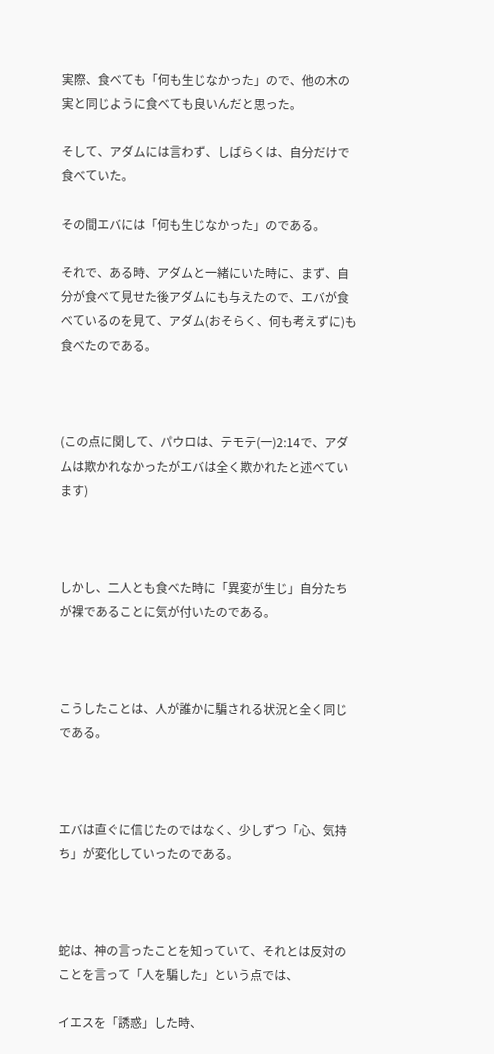実際、食べても「何も生じなかった」ので、他の木の実と同じように食べても良いんだと思った。

そして、アダムには言わず、しばらくは、自分だけで食べていた。

その間エバには「何も生じなかった」のである。

それで、ある時、アダムと一緒にいた時に、まず、自分が食べて見せた後アダムにも与えたので、エバが食べているのを見て、アダム(おそらく、何も考えずに)も食べたのである。



(この点に関して、パウロは、テモテ(一)2:14で、アダムは欺かれなかったがエバは全く欺かれたと述べています)



しかし、二人とも食べた時に「異変が生じ」自分たちが裸であることに気が付いたのである。



こうしたことは、人が誰かに騙される状況と全く同じである。



エバは直ぐに信じたのではなく、少しずつ「心、気持ち」が変化していったのである。



蛇は、神の言ったことを知っていて、それとは反対のことを言って「人を騙した」という点では、

イエスを「誘惑」した時、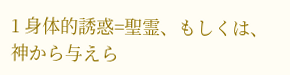1 身体的誘惑=聖霊、もしくは、神から与えら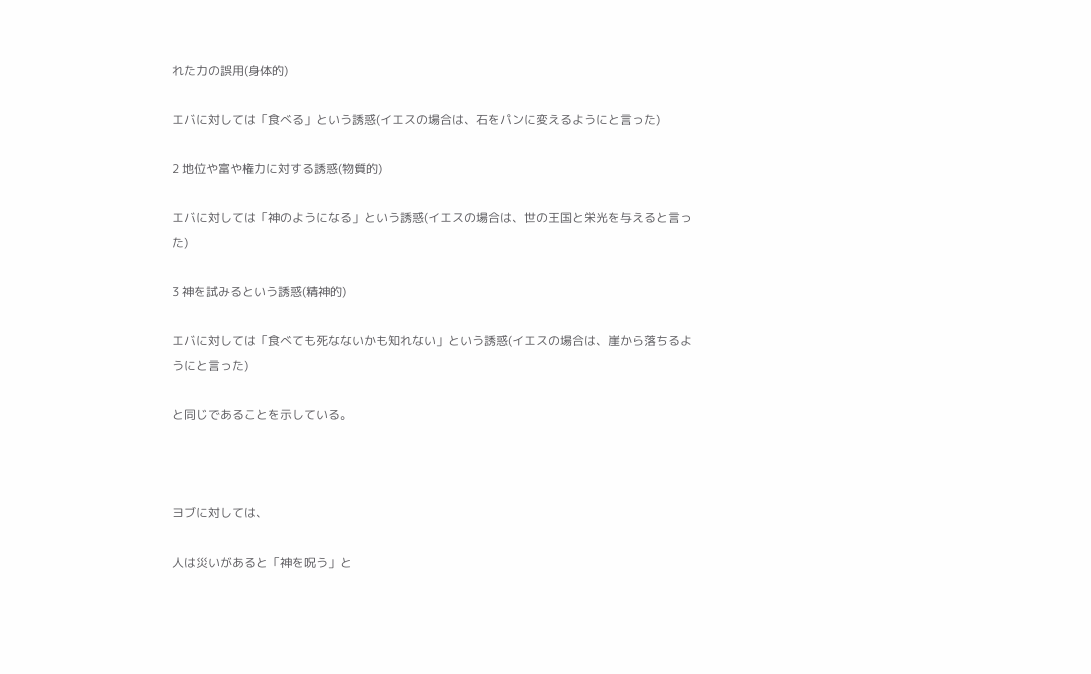れた力の誤用(身体的)

エバに対しては「食べる」という誘惑(イエスの場合は、石をパンに変えるようにと言った)

2 地位や富や権力に対する誘惑(物質的)

エバに対しては「神のようになる」という誘惑(イエスの場合は、世の王国と栄光を与えると言った)

3 神を試みるという誘惑(精神的)

エバに対しては「食べても死なないかも知れない」という誘惑(イエスの場合は、崖から落ちるようにと言った)

と同じであることを示している。



ヨブに対しては、

人は災いがあると「神を呪う」と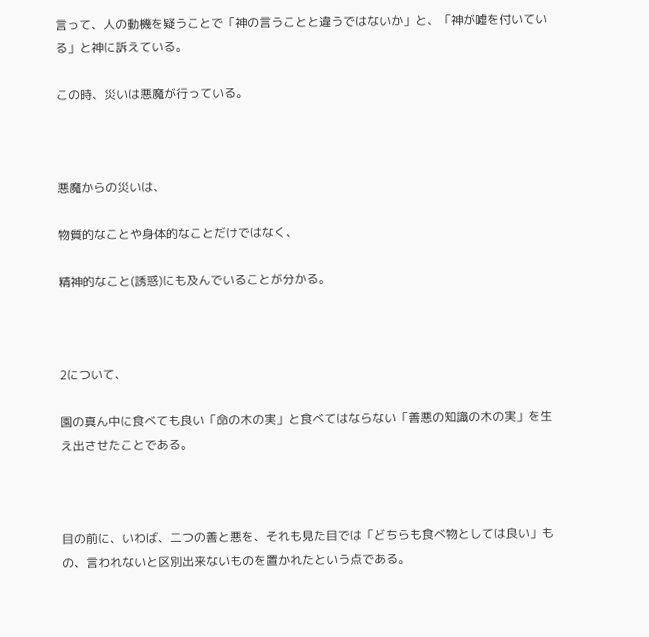言って、人の動機を疑うことで「神の言うことと違うではないか」と、「神が嘘を付いている」と神に訴えている。

この時、災いは悪魔が行っている。



悪魔からの災いは、

物質的なことや身体的なことだけではなく、

精神的なこと(誘惑)にも及んでいることが分かる。



2について、

園の真ん中に食べても良い「命の木の実」と食べてはならない「善悪の知識の木の実」を生え出させたことである。



目の前に、いわば、二つの善と悪を、それも見た目では「どちらも食べ物としては良い」もの、言われないと区別出来ないものを置かれたという点である。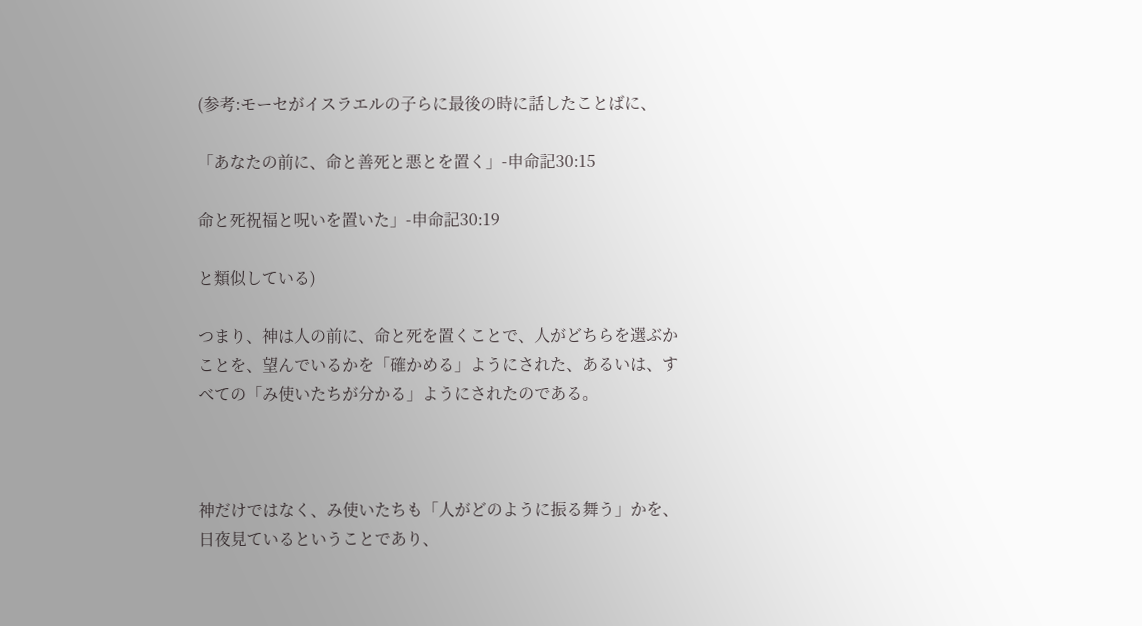(参考:モーセがイスラエルの子らに最後の時に話したことばに、

「あなたの前に、命と善死と悪とを置く」-申命記30:15

命と死祝福と呪いを置いた」-申命記30:19

と類似している)

つまり、神は人の前に、命と死を置くことで、人がどちらを選ぶかことを、望んでいるかを「確かめる」ようにされた、あるいは、すべての「み使いたちが分かる」ようにされたのである。



神だけではなく、み使いたちも「人がどのように振る舞う」かを、日夜見ているということであり、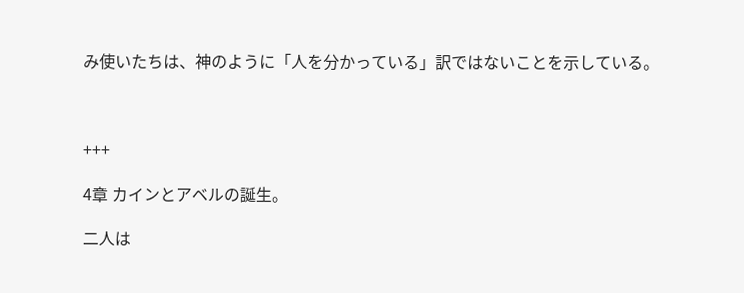み使いたちは、神のように「人を分かっている」訳ではないことを示している。



+++

4章 カインとアベルの誕生。

二人は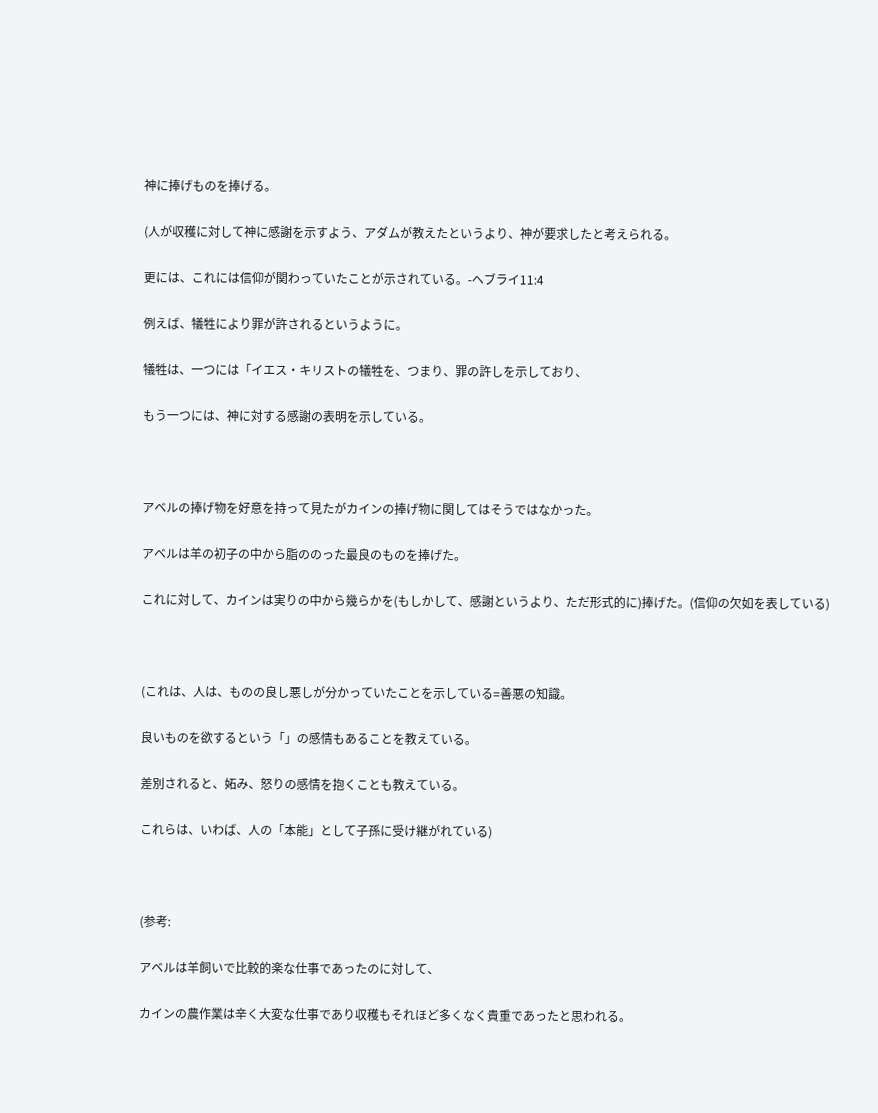神に捧げものを捧げる。

(人が収穫に対して神に感謝を示すよう、アダムが教えたというより、神が要求したと考えられる。

更には、これには信仰が関わっていたことが示されている。-ヘブライ11:4

例えば、犠牲により罪が許されるというように。

犠牲は、一つには「イエス・キリストの犠牲を、つまり、罪の許しを示しており、

もう一つには、神に対する感謝の表明を示している。



アベルの捧げ物を好意を持って見たがカインの捧げ物に関してはそうではなかった。

アベルは羊の初子の中から脂ののった最良のものを捧げた。

これに対して、カインは実りの中から幾らかを(もしかして、感謝というより、ただ形式的に)捧げた。(信仰の欠如を表している)



(これは、人は、ものの良し悪しが分かっていたことを示している=善悪の知識。

良いものを欲するという「」の感情もあることを教えている。

差別されると、妬み、怒りの感情を抱くことも教えている。

これらは、いわば、人の「本能」として子孫に受け継がれている)



(参考:

アベルは羊飼いで比較的楽な仕事であったのに対して、

カインの農作業は辛く大変な仕事であり収穫もそれほど多くなく貴重であったと思われる。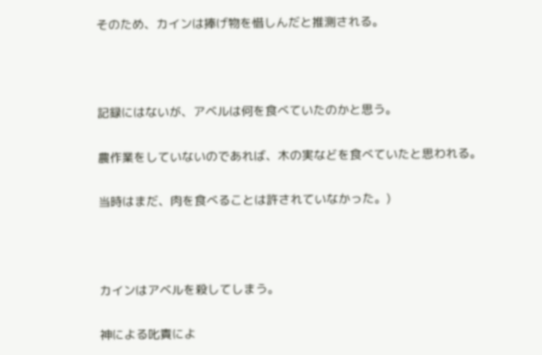そのため、カインは捧げ物を惜しんだと推測される。



記録にはないが、アベルは何を食べていたのかと思う。

農作業をしていないのであれば、木の実などを食べていたと思われる。

当時はまだ、肉を食べることは許されていなかった。)



カインはアベルを殺してしまう。

神による叱責によ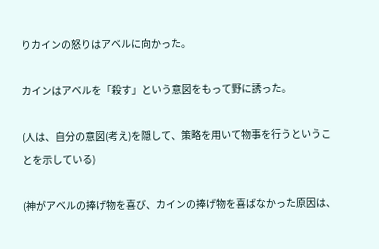りカインの怒りはアベルに向かった。

カインはアベルを「殺す」という意図をもって野に誘った。

(人は、自分の意図(考え)を隠して、策略を用いて物事を行うということを示している)

(神がアベルの捧げ物を喜び、カインの捧げ物を喜ばなかった原因は、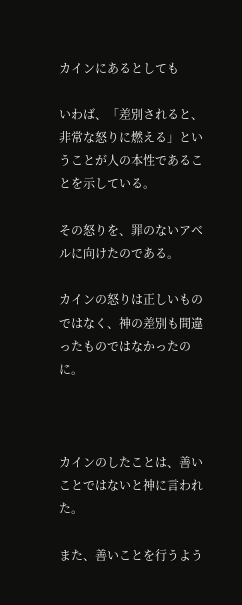カインにあるとしても

いわば、「差別されると、非常な怒りに燃える」ということが人の本性であることを示している。

その怒りを、罪のないアベルに向けたのである。

カインの怒りは正しいものではなく、神の差別も間違ったものではなかったのに。



カインのしたことは、善いことではないと神に言われた。

また、善いことを行うよう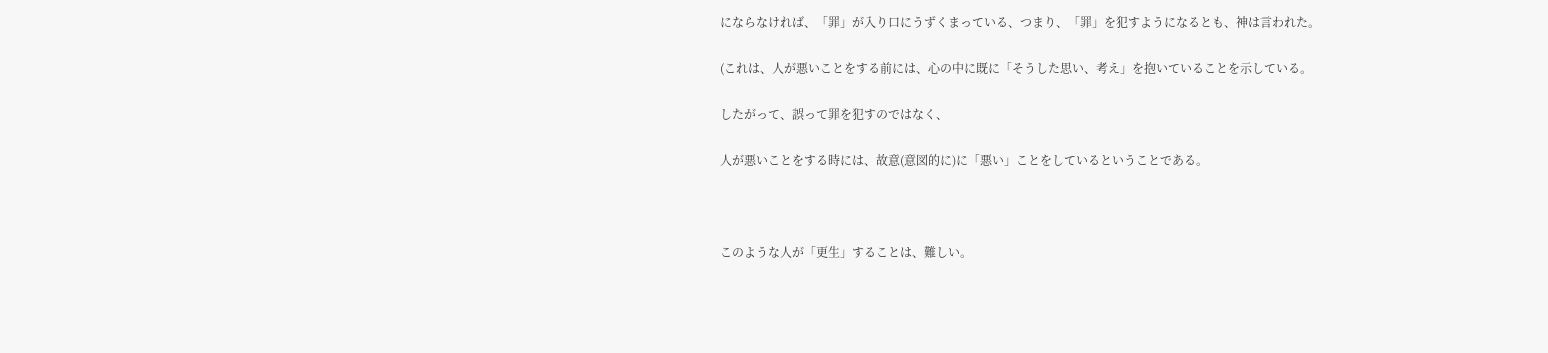にならなければ、「罪」が入り口にうずくまっている、つまり、「罪」を犯すようになるとも、神は言われた。

(これは、人が悪いことをする前には、心の中に既に「そうした思い、考え」を抱いていることを示している。

したがって、誤って罪を犯すのではなく、

人が悪いことをする時には、故意(意図的に)に「悪い」ことをしているということである。



このような人が「更生」することは、難しい。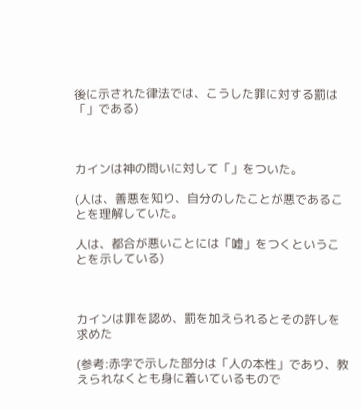後に示された律法では、こうした罪に対する罰は「」である)



カインは神の問いに対して「」をついた。

(人は、善悪を知り、自分のしたことが悪であることを理解していた。

人は、都合が悪いことには「嘘」をつくということを示している)



カインは罪を認め、罰を加えられるとその許しを求めた

(参考:赤字で示した部分は「人の本性」であり、教えられなくとも身に着いているもので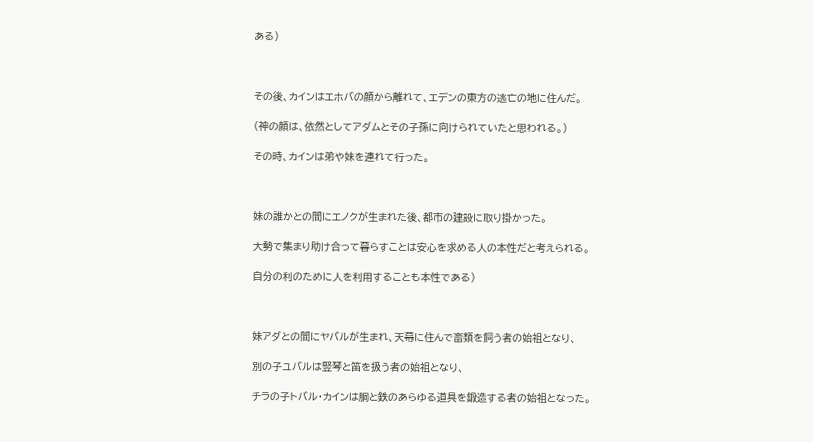ある)



その後、カインはエホバの顔から離れて、エデンの東方の逃亡の地に住んだ。

(神の顔は、依然としてアダムとその子孫に向けられていたと思われる。)

その時、カインは弟や妹を連れて行った。



妹の誰かとの間にエノクが生まれた後、都市の建設に取り掛かった。

大勢で集まり助け合って暮らすことは安心を求める人の本性だと考えられる。

自分の利のために人を利用することも本性である)



妹アダとの間にヤバルが生まれ、天幕に住んで畜類を飼う者の始祖となり、

別の子ユバルは竪琴と笛を扱う者の始祖となり、

チラの子トバル・カインは胴と鉄のあらゆる道具を鍛造する者の始祖となった。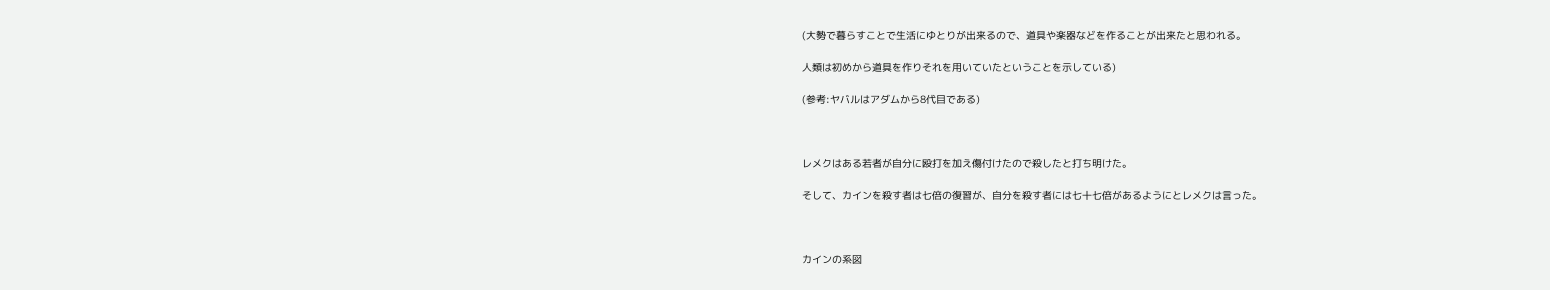(大勢で暮らすことで生活にゆとりが出来るので、道具や楽器などを作ることが出来たと思われる。

人類は初めから道具を作りそれを用いていたということを示している)

(参考:ヤバルはアダムから8代目である)



レメクはある若者が自分に殴打を加え傷付けたので殺したと打ち明けた。

そして、カインを殺す者は七倍の復習が、自分を殺す者には七十七倍があるようにとレメクは言った。



カインの系図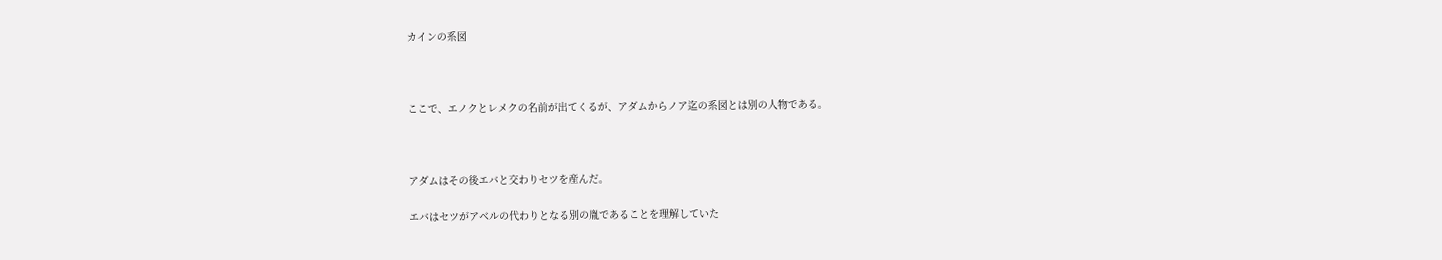カインの系図



ここで、エノクとレメクの名前が出てくるが、アダムからノア迄の系図とは別の人物である。



アダムはその後エバと交わりセツを産んだ。

エバはセツがアベルの代わりとなる別の胤であることを理解していた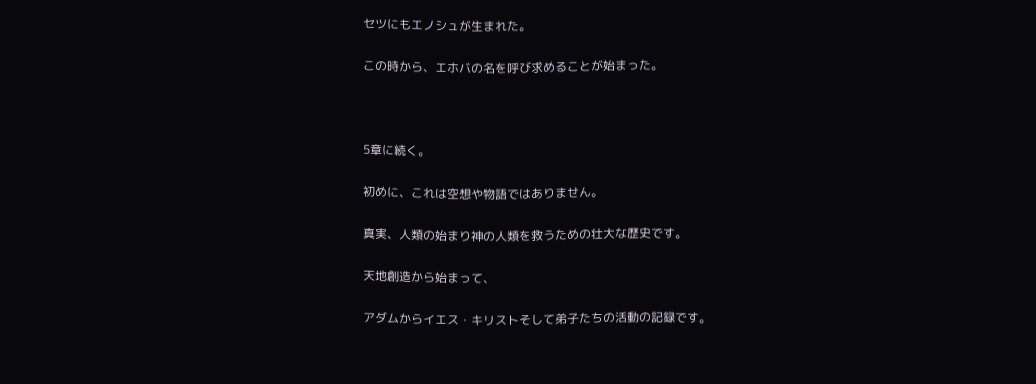セツにもエノシュが生まれた。

この時から、エホバの名を呼び求めることが始まった。



5章に続く。

初めに、これは空想や物語ではありません。

真実、人類の始まり神の人類を救うための壮大な歴史です。

天地創造から始まって、

アダムからイエス・キリストそして弟子たちの活動の記録です。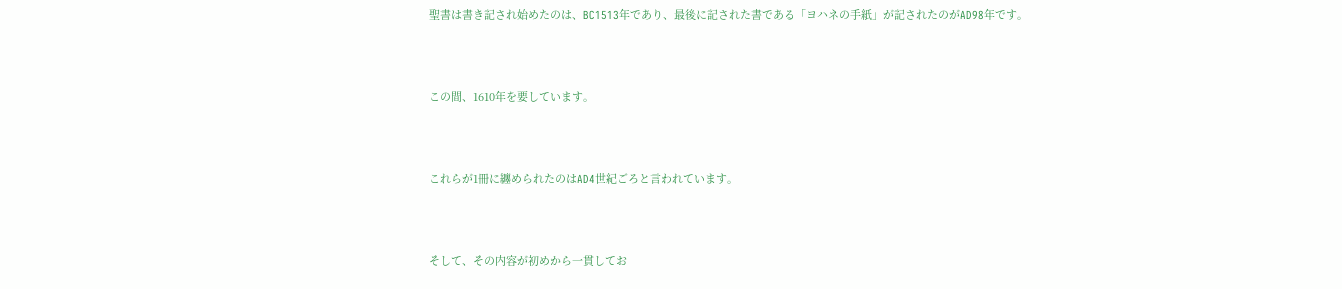聖書は書き記され始めたのは、BC1513年であり、最後に記された書である「ヨハネの手紙」が記されたのがAD98年です。



この間、1610年を要しています。



これらが1冊に纏められたのはAD4世紀ごろと言われています。



そして、その内容が初めから一貫してお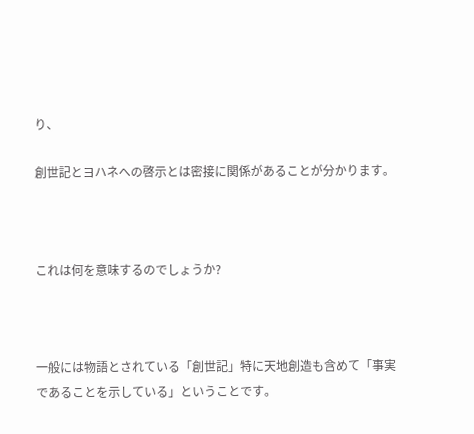り、

創世記とヨハネへの啓示とは密接に関係があることが分かります。



これは何を意味するのでしょうか?



一般には物語とされている「創世記」特に天地創造も含めて「事実であることを示している」ということです。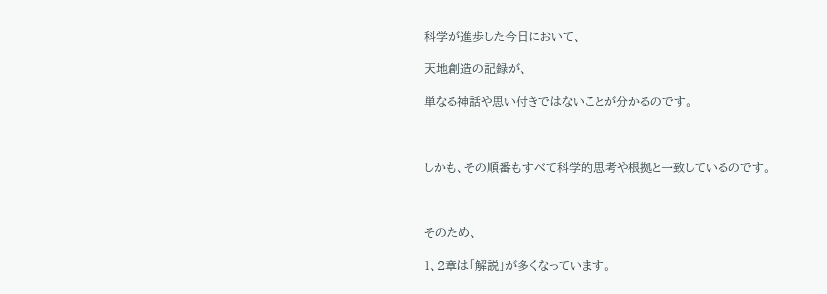科学が進歩した今日において、

天地創造の記録が、

単なる神話や思い付きではないことが分かるのです。



しかも、その順番もすべて科学的思考や根拠と一致しているのです。



そのため、

1、2章は「解説」が多くなっています。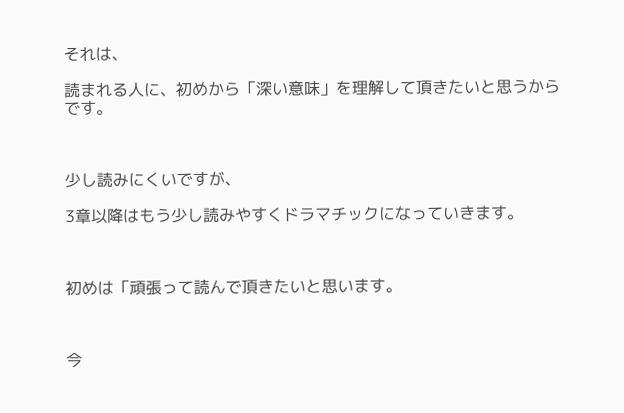それは、

読まれる人に、初めから「深い意味」を理解して頂きたいと思うからです。



少し読みにくいですが、

3章以降はもう少し読みやすくドラマチックになっていきます。



初めは「頑張って読んで頂きたいと思います。



今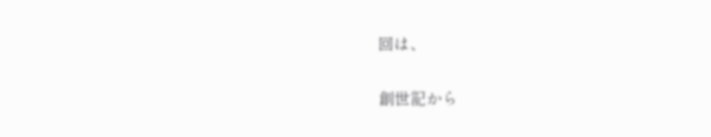回は、

創世記から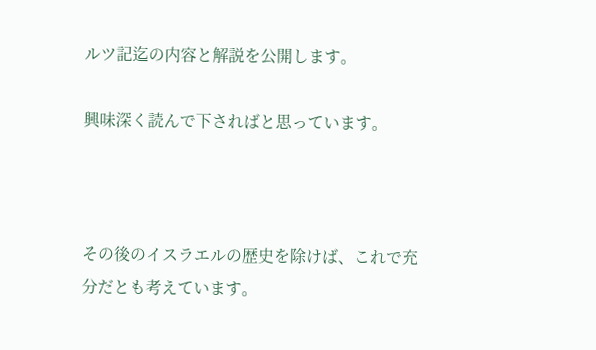ルツ記迄の内容と解説を公開します。

興味深く読んで下さればと思っています。



その後のイスラエルの歴史を除けば、これで充分だとも考えています。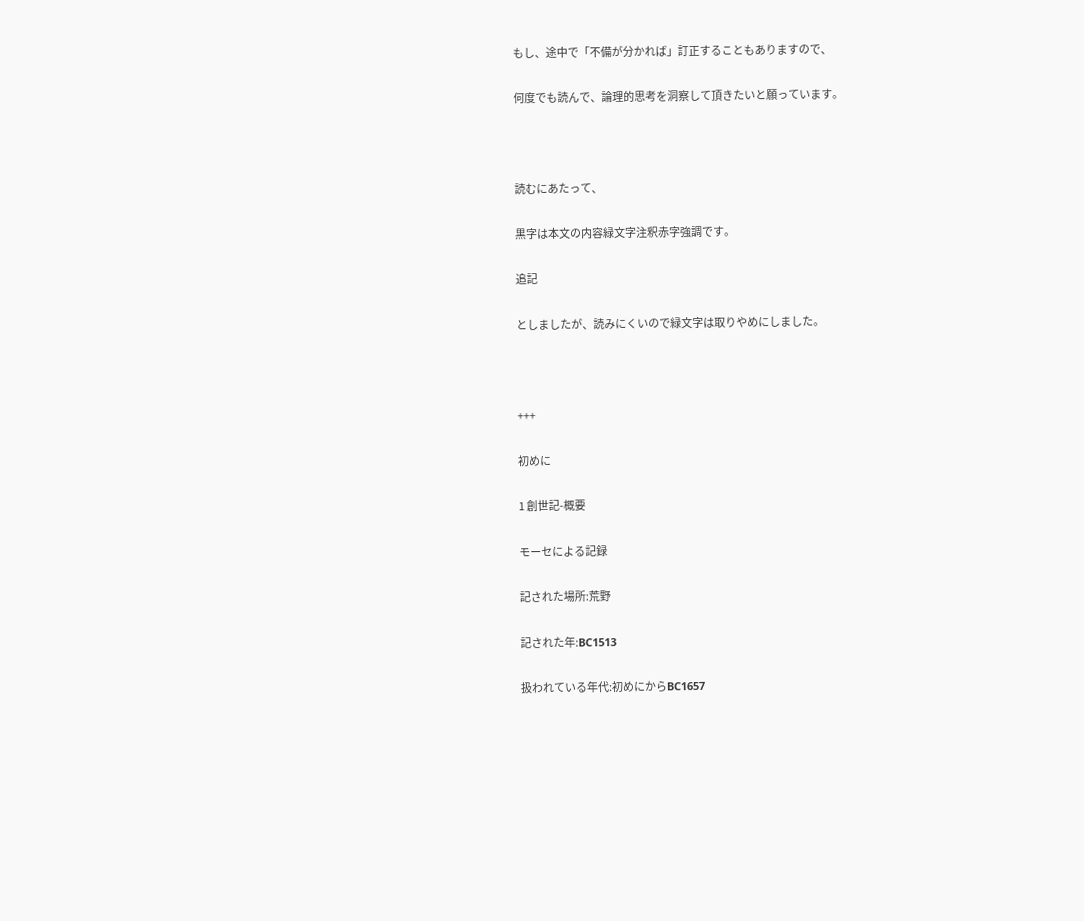もし、途中で「不備が分かれば」訂正することもありますので、

何度でも読んで、論理的思考を洞察して頂きたいと願っています。



読むにあたって、

黒字は本文の内容緑文字注釈赤字強調です。

追記

としましたが、読みにくいので緑文字は取りやめにしました。



+++

初めに

1 創世記-概要

モーセによる記録

記された場所:荒野

記された年:BC1513

扱われている年代:初めにからBC1657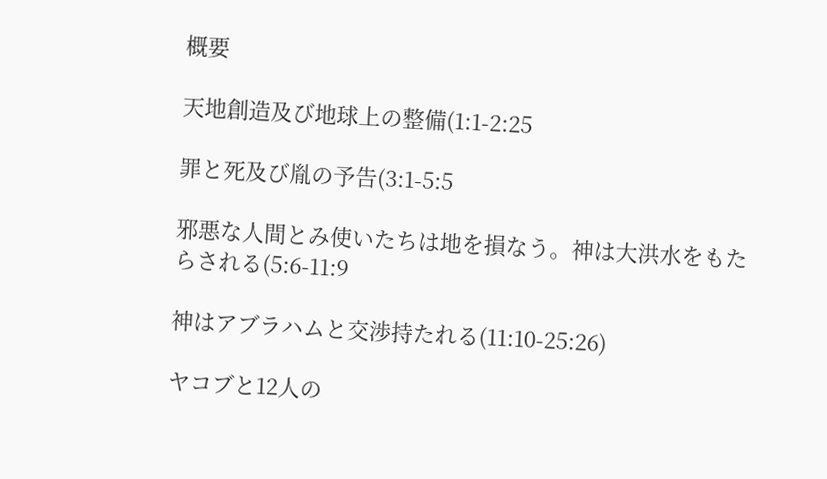概要

天地創造及び地球上の整備(1:1-2:25

罪と死及び胤の予告(3:1-5:5

邪悪な人間とみ使いたちは地を損なう。神は大洪水をもたらされる(5:6-11:9

神はアブラハムと交渉持たれる(11:10-25:26)

ヤコブと12人の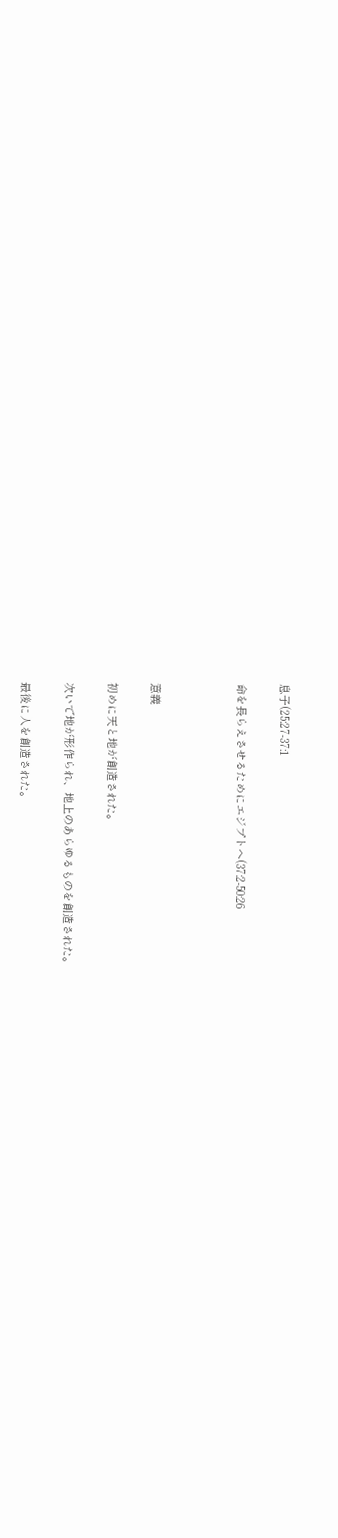息子(25:27-37:1

命を長らえさせるためにエジプトへ(37:2-50:26



意義

初めに天と地が創造された。

次いで地が形作られ、地上のあらゆるものを創造された。

最後に人を創造された。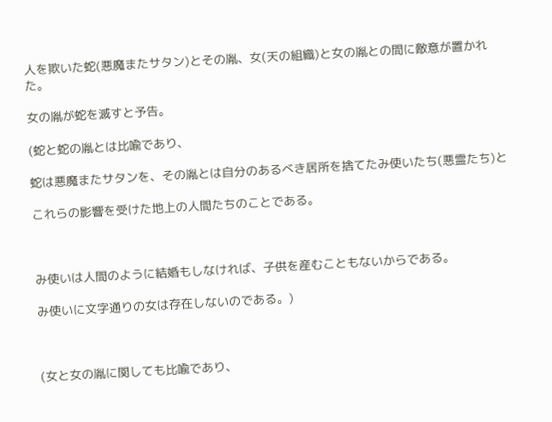人を欺いた蛇(悪魔またサタン)とその胤、女(天の組織)と女の胤との間に敵意が置かれた。

女の胤が蛇を滅すと予告。

(蛇と蛇の胤とは比喩であり、

蛇は悪魔またサタンを、その胤とは自分のあるべき居所を捨てたみ使いたち(悪霊たち)と

これらの影響を受けた地上の人間たちのことである。



み使いは人間のように結婚もしなければ、子供を産むこともないからである。

み使いに文字通りの女は存在しないのである。)



(女と女の胤に関しても比喩であり、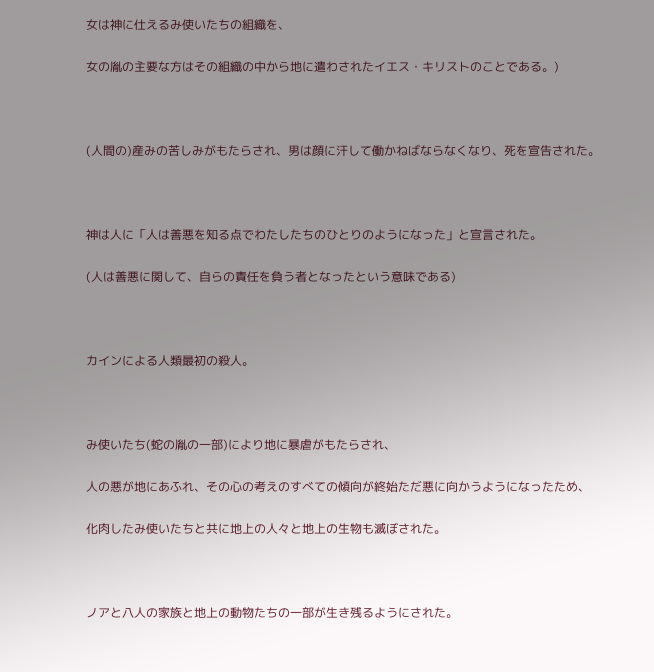女は神に仕えるみ使いたちの組織を、

女の胤の主要な方はその組織の中から地に遣わされたイエス・キリストのことである。)



(人間の)産みの苦しみがもたらされ、男は顔に汗して働かねばならなくなり、死を宣告された。



神は人に「人は善悪を知る点でわたしたちのひとりのようになった」と宣言された。

(人は善悪に関して、自らの責任を負う者となったという意味である)



カインによる人類最初の殺人。



み使いたち(蛇の胤の一部)により地に暴虐がもたらされ、

人の悪が地にあふれ、その心の考えのすべての傾向が終始ただ悪に向かうようになったため、

化肉したみ使いたちと共に地上の人々と地上の生物も滅ぼされた。



ノアと八人の家族と地上の動物たちの一部が生き残るようにされた。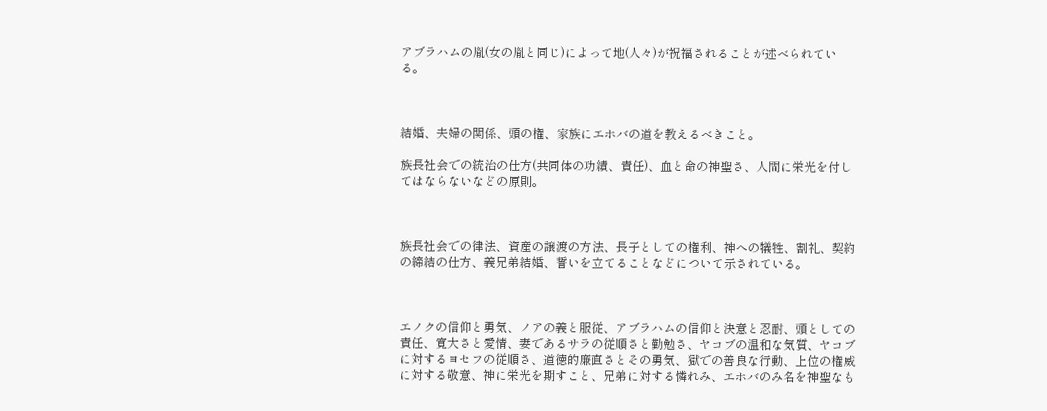アブラハムの胤(女の胤と同じ)によって地(人々)が祝福されることが述べられている。



結婚、夫婦の関係、頭の権、家族にエホバの道を教えるべきこと。

族長社会での統治の仕方(共同体の功績、責任)、血と命の神聖さ、人間に栄光を付してはならないなどの原則。



族長社会での律法、資産の譲渡の方法、長子としての権利、神への犠牲、割礼、契約の締結の仕方、義兄弟結婚、誓いを立てることなどについて示されている。



エノクの信仰と勇気、ノアの義と服従、アブラハムの信仰と決意と忍耐、頭としての責任、寛大さと愛情、妻であるサラの従順さと勤勉さ、ヤコブの温和な気質、ヤコブに対するヨセフの従順さ、道徳的廉直さとその勇気、獄での善良な行動、上位の権威に対する敬意、神に栄光を期すこと、兄弟に対する憐れみ、エホバのみ名を神聖なも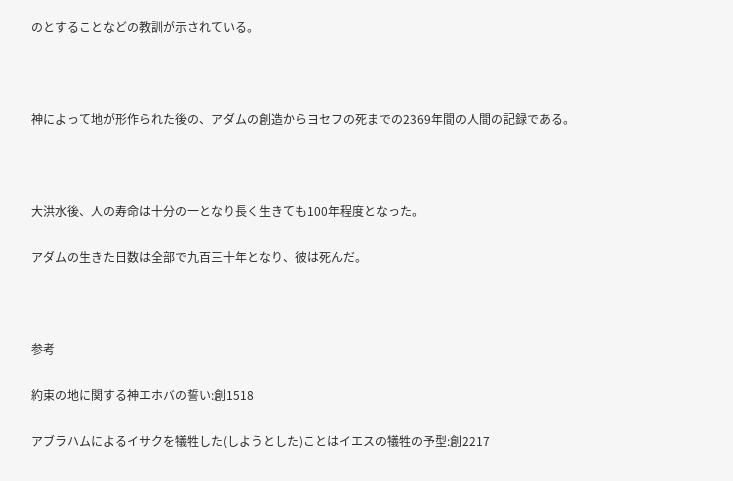のとすることなどの教訓が示されている。



神によって地が形作られた後の、アダムの創造からヨセフの死までの2369年間の人間の記録である。



大洪水後、人の寿命は十分の一となり長く生きても100年程度となった。

アダムの生きた日数は全部で九百三十年となり、彼は死んだ。



参考

約束の地に関する神エホバの誓い:創1518

アブラハムによるイサクを犠牲した(しようとした)ことはイエスの犠牲の予型:創2217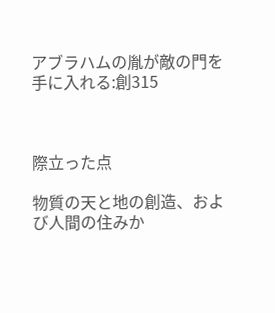アブラハムの胤が敵の門を手に入れる:創315



際立った点

物質の天と地の創造、および人間の住みか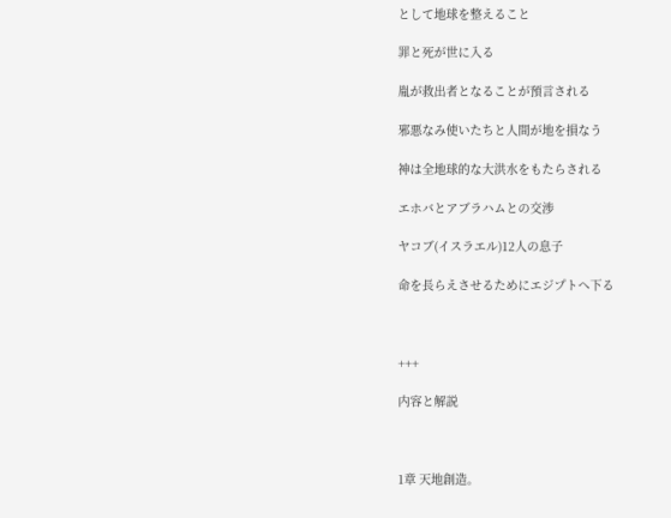として地球を整えること

罪と死が世に入る

胤が救出者となることが預言される

邪悪なみ使いたちと人間が地を損なう

神は全地球的な大洪水をもたらされる

エホバとアブラハムとの交渉

ヤコブ(イスラエル)12人の息子

命を長らえさせるためにエジプトへ下る



+++

内容と解説



1章 天地創造。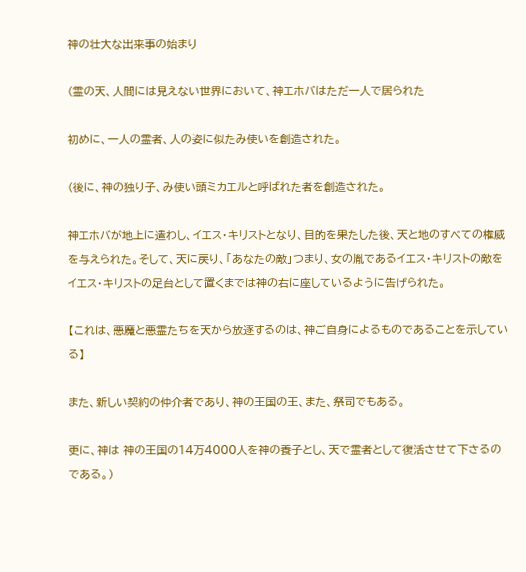神の壮大な出来事の始まり

(霊の天、人間には見えない世界において、神エホバはただ一人で居られた

初めに、一人の霊者、人の姿に似たみ使いを創造された。

(後に、神の独り子、み使い頭ミカエルと呼ばれた者を創造された。

神エホバが地上に遣わし、イエス・キリストとなり、目的を果たした後、天と地のすべての権威を与えられた。そして、天に戻り、「あなたの敵」つまり、女の胤であるイエス・キリストの敵をイエス・キリストの足台として置くまでは神の右に座しているように告げられた。

【これは、悪魔と悪霊たちを天から放逐するのは、神ご自身によるものであることを示している】

また、新しい契約の仲介者であり、神の王国の王、また、祭司でもある。

更に、神は 神の王国の14万4000人を神の養子とし、天で霊者として復活させて下さるのである。)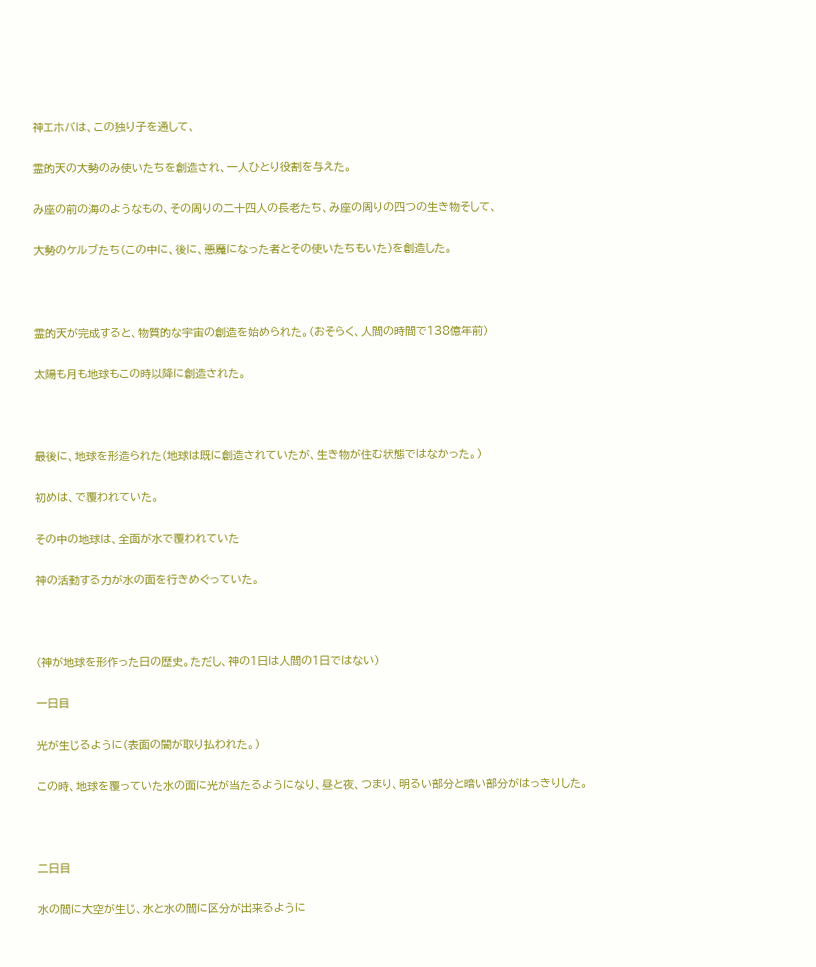神エホバは、この独り子を通して、

霊的天の大勢のみ使いたちを創造され、一人ひとり役割を与えた。

み座の前の海のようなもの、その周りの二十四人の長老たち、み座の周りの四つの生き物そして、

大勢のケルブたち(この中に、後に、悪魔になった者とその使いたちもいた)を創造した。



霊的天が完成すると、物質的な宇宙の創造を始められた。(おそらく、人間の時間で138億年前)

太陽も月も地球もこの時以降に創造された。



最後に、地球を形造られた(地球は既に創造されていたが、生き物が住む状態ではなかった。)

初めは、で覆われていた。

その中の地球は、全面が水で覆われていた

神の活動する力が水の面を行きめぐっていた。



(神が地球を形作った日の歴史。ただし、神の1日は人間の1日ではない)

一日目

光が生じるように(表面の闇が取り払われた。)

この時、地球を覆っていた水の面に光が当たるようになり、昼と夜、つまり、明るい部分と暗い部分がはっきりした。



二日目

水の間に大空が生じ、水と水の間に区分が出来るように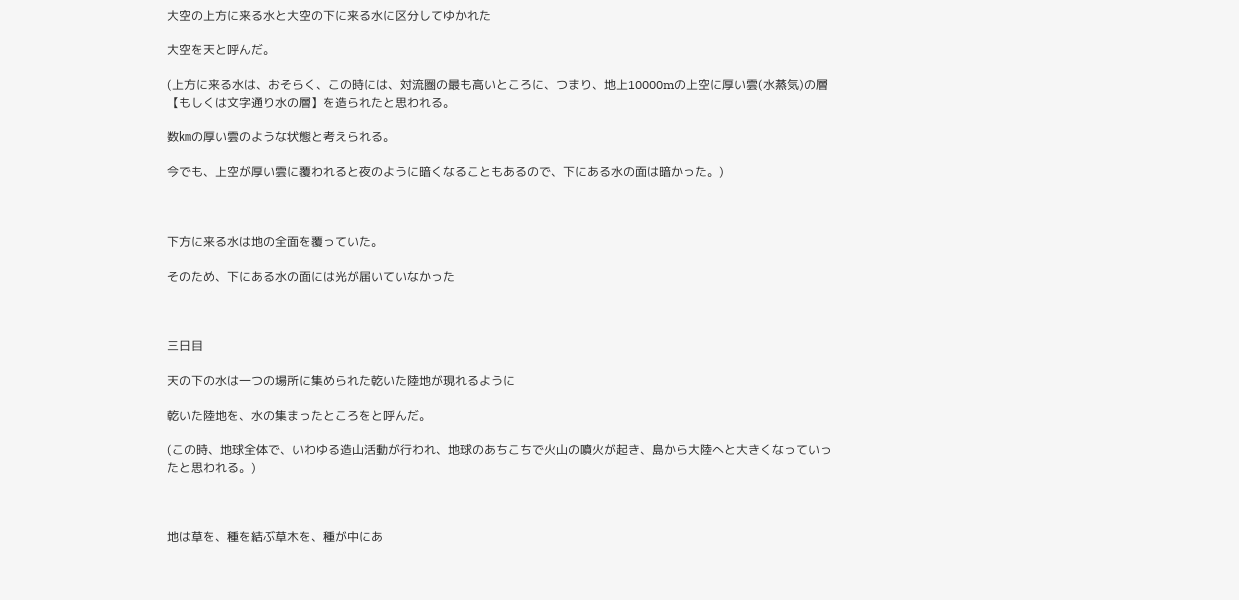大空の上方に来る水と大空の下に来る水に区分してゆかれた

大空を天と呼んだ。

(上方に来る水は、おそらく、この時には、対流圏の最も高いところに、つまり、地上10000mの上空に厚い雲(水蒸気)の層【もしくは文字通り水の層】を造られたと思われる。

数㎞の厚い雲のような状態と考えられる。

今でも、上空が厚い雲に覆われると夜のように暗くなることもあるので、下にある水の面は暗かった。)



下方に来る水は地の全面を覆っていた。

そのため、下にある水の面には光が届いていなかった



三日目

天の下の水は一つの場所に集められた乾いた陸地が現れるように

乾いた陸地を、水の集まったところをと呼んだ。

(この時、地球全体で、いわゆる造山活動が行われ、地球のあちこちで火山の噴火が起き、島から大陸へと大きくなっていったと思われる。)



地は草を、種を結ぶ草木を、種が中にあ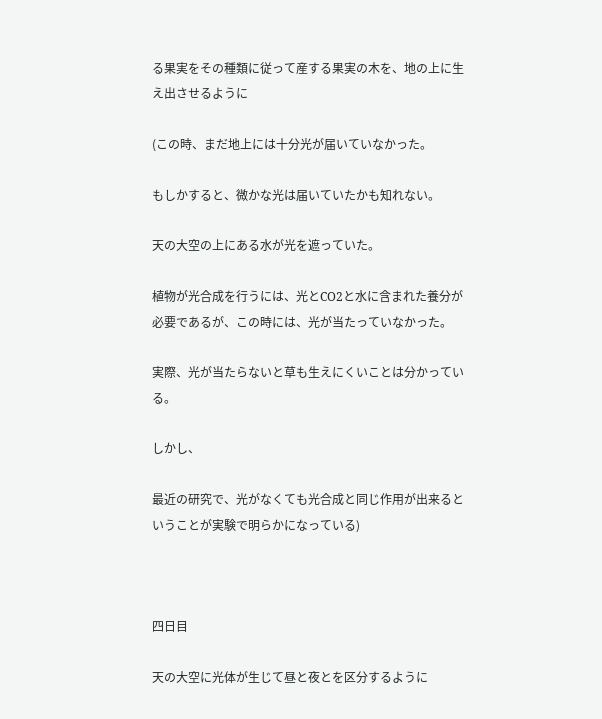る果実をその種類に従って産する果実の木を、地の上に生え出させるように

(この時、まだ地上には十分光が届いていなかった。

もしかすると、微かな光は届いていたかも知れない。

天の大空の上にある水が光を遮っていた。

植物が光合成を行うには、光とCO2と水に含まれた養分が必要であるが、この時には、光が当たっていなかった。

実際、光が当たらないと草も生えにくいことは分かっている。

しかし、

最近の研究で、光がなくても光合成と同じ作用が出来るということが実験で明らかになっている)



四日目

天の大空に光体が生じて昼と夜とを区分するように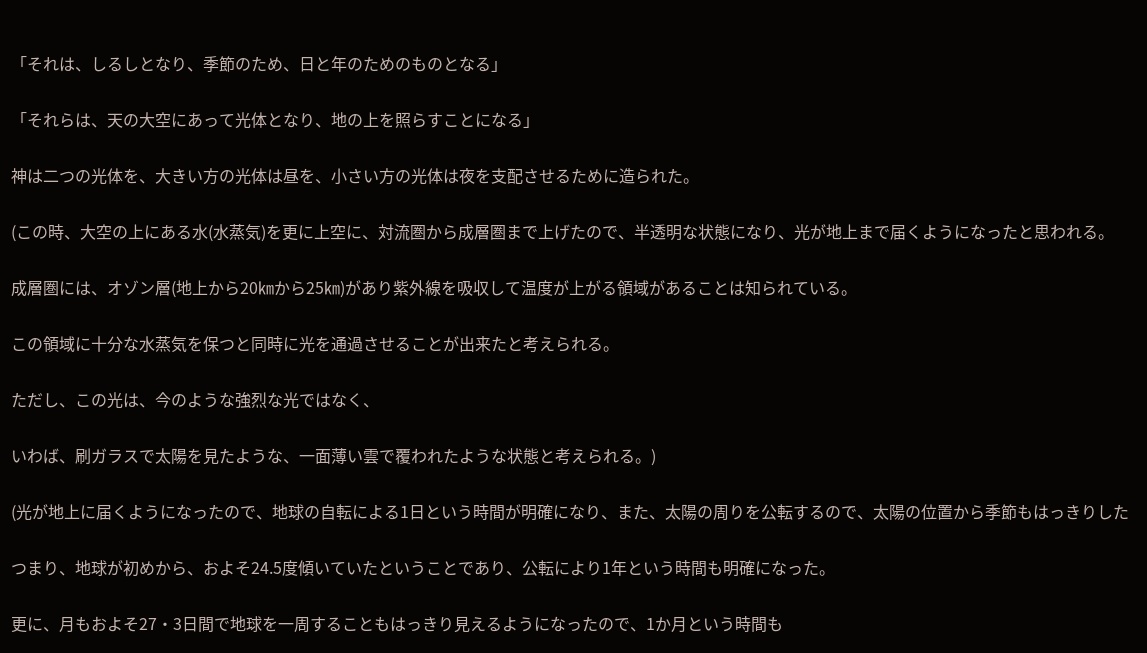「それは、しるしとなり、季節のため、日と年のためのものとなる」

「それらは、天の大空にあって光体となり、地の上を照らすことになる」

神は二つの光体を、大きい方の光体は昼を、小さい方の光体は夜を支配させるために造られた。

(この時、大空の上にある水(水蒸気)を更に上空に、対流圏から成層圏まで上げたので、半透明な状態になり、光が地上まで届くようになったと思われる。

成層圏には、オゾン層(地上から20㎞から25㎞)があり紫外線を吸収して温度が上がる領域があることは知られている。

この領域に十分な水蒸気を保つと同時に光を通過させることが出来たと考えられる。

ただし、この光は、今のような強烈な光ではなく、

いわば、刷ガラスで太陽を見たような、一面薄い雲で覆われたような状態と考えられる。)

(光が地上に届くようになったので、地球の自転による1日という時間が明確になり、また、太陽の周りを公転するので、太陽の位置から季節もはっきりした

つまり、地球が初めから、およそ24.5度傾いていたということであり、公転により1年という時間も明確になった。

更に、月もおよそ27・3日間で地球を一周することもはっきり見えるようになったので、1か月という時間も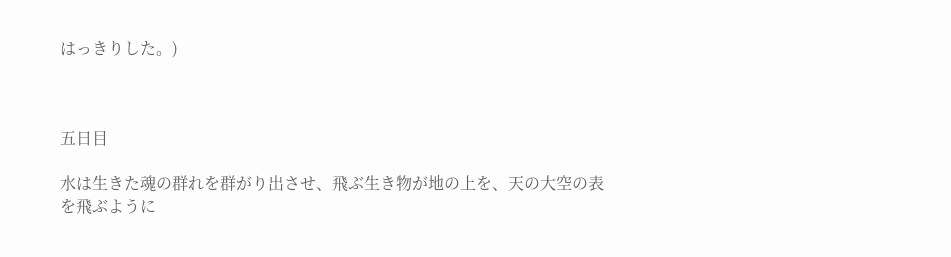はっきりした。)



五日目

水は生きた魂の群れを群がり出させ、飛ぶ生き物が地の上を、天の大空の表を飛ぶように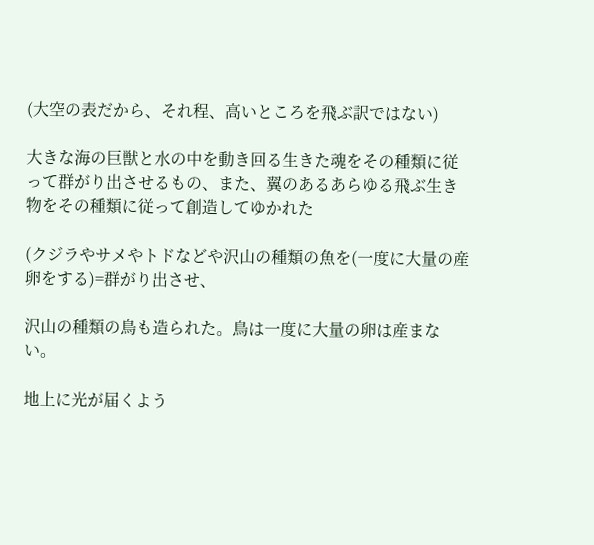(大空の表だから、それ程、高いところを飛ぶ訳ではない)

大きな海の巨獣と水の中を動き回る生きた魂をその種類に従って群がり出させるもの、また、翼のあるあらゆる飛ぶ生き物をその種類に従って創造してゆかれた

(クジラやサメやトドなどや沢山の種類の魚を(一度に大量の産卵をする)=群がり出させ、

沢山の種類の鳥も造られた。鳥は一度に大量の卵は産まない。

地上に光が届くよう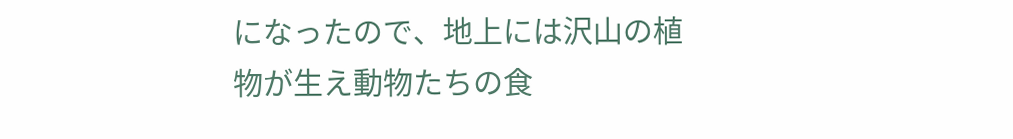になったので、地上には沢山の植物が生え動物たちの食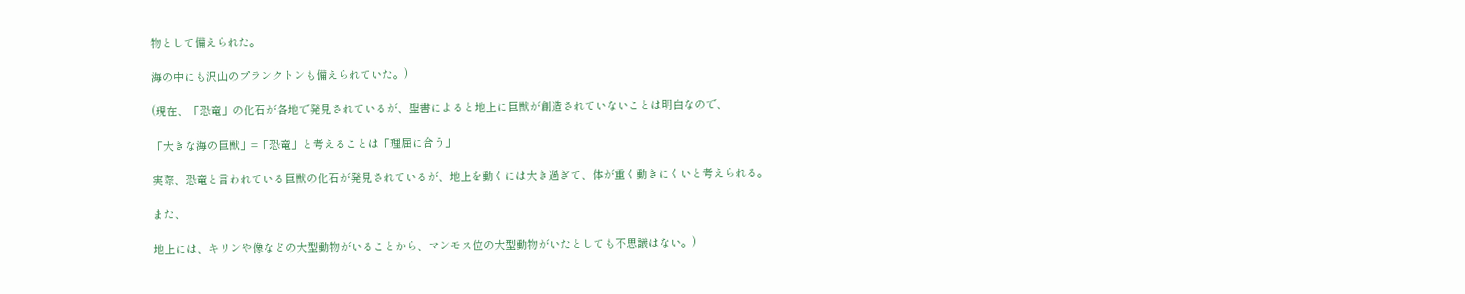物として備えられた。

海の中にも沢山のプランクトンも備えられていた。)

(現在、「恐竜」の化石が各地で発見されているが、聖書によると地上に巨獣が創造されていないことは明白なので、

「大きな海の巨獣」=「恐竜」と考えることは「理屈に合う」

実際、恐竜と言われている巨獣の化石が発見されているが、地上を動くには大き過ぎて、体が重く動きにくいと考えられる。

また、

地上には、キリンや像などの大型動物がいることから、マンモス位の大型動物がいたとしても不思議はない。)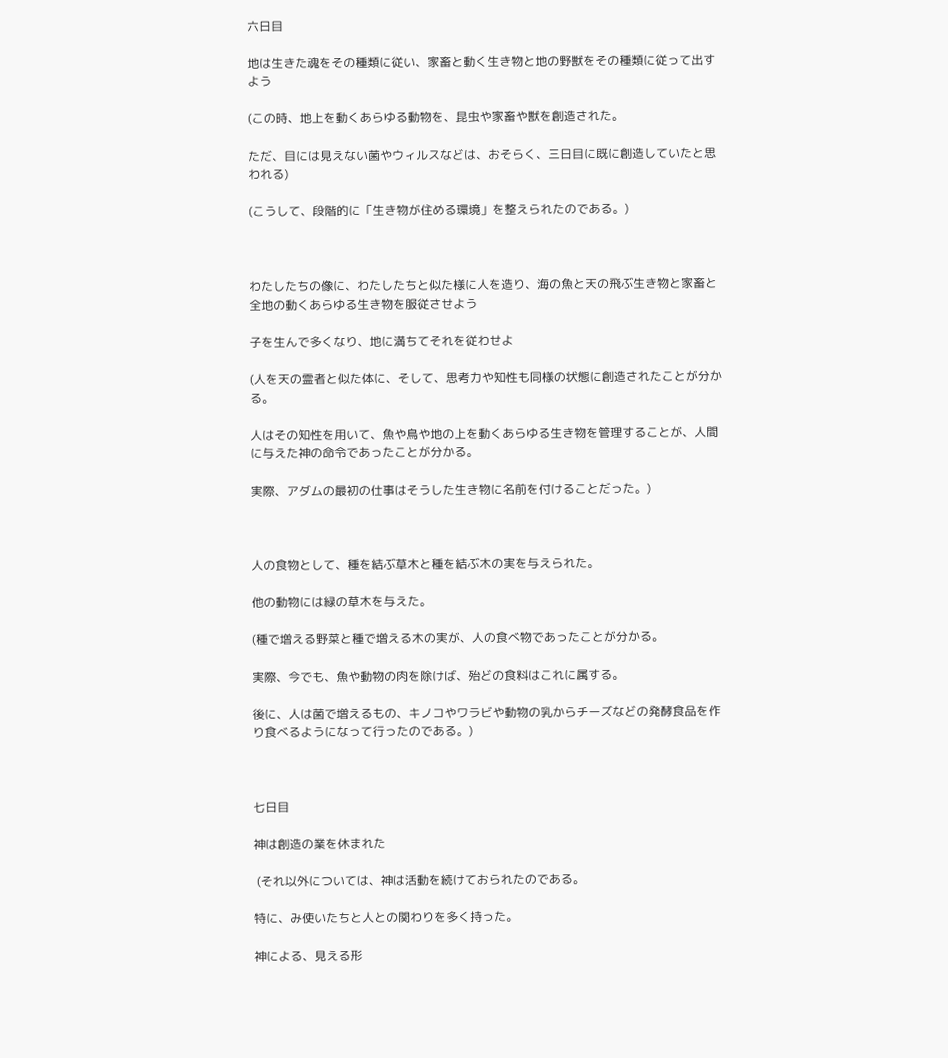六日目

地は生きた魂をその種類に従い、家畜と動く生き物と地の野獣をその種類に従って出すよう

(この時、地上を動くあらゆる動物を、昆虫や家畜や獣を創造された。

ただ、目には見えない菌やウィルスなどは、おそらく、三日目に既に創造していたと思われる)

(こうして、段階的に「生き物が住める環境」を整えられたのである。)



わたしたちの像に、わたしたちと似た様に人を造り、海の魚と天の飛ぶ生き物と家畜と全地の動くあらゆる生き物を服従させよう

子を生んで多くなり、地に満ちてそれを従わせよ

(人を天の霊者と似た体に、そして、思考力や知性も同様の状態に創造されたことが分かる。

人はその知性を用いて、魚や鳥や地の上を動くあらゆる生き物を管理することが、人間に与えた神の命令であったことが分かる。

実際、アダムの最初の仕事はそうした生き物に名前を付けることだった。)



人の食物として、種を結ぶ草木と種を結ぶ木の実を与えられた。

他の動物には緑の草木を与えた。

(種で増える野菜と種で増える木の実が、人の食べ物であったことが分かる。

実際、今でも、魚や動物の肉を除けば、殆どの食料はこれに属する。

後に、人は菌で増えるもの、キノコやワラビや動物の乳からチーズなどの発酵食品を作り食べるようになって行ったのである。)



七日目

神は創造の業を休まれた

 (それ以外については、神は活動を続けておられたのである。

特に、み使いたちと人との関わりを多く持った。

神による、見える形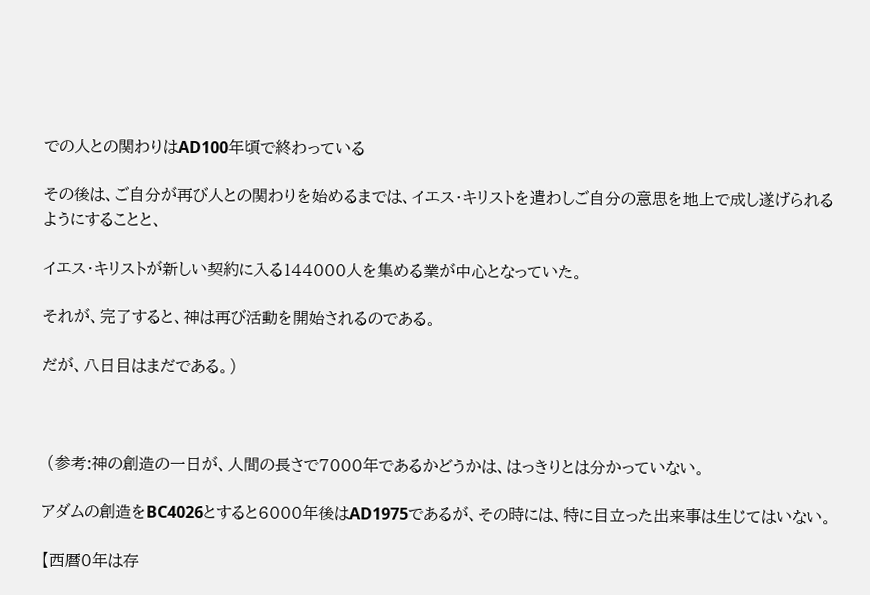での人との関わりはAD100年頃で終わっている

その後は、ご自分が再び人との関わりを始めるまでは、イエス・キリストを遣わしご自分の意思を地上で成し遂げられるようにすることと、

イエス・キリストが新しい契約に入る144000人を集める業が中心となっていた。

それが、完了すると、神は再び活動を開始されるのである。

だが、八日目はまだである。)



 (参考:神の創造の一日が、人間の長さで7000年であるかどうかは、はっきりとは分かっていない。

アダムの創造をBC4026とすると6000年後はAD1975であるが、その時には、特に目立った出来事は生じてはいない。

【西暦0年は存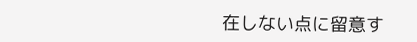在しない点に留意す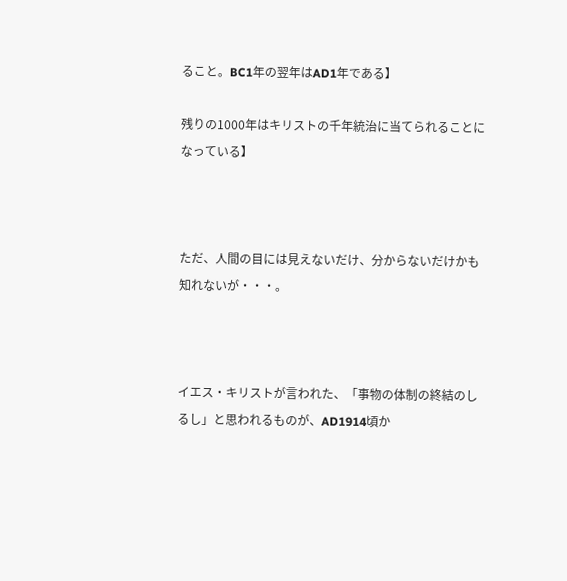ること。BC1年の翌年はAD1年である】

残りの1000年はキリストの千年統治に当てられることになっている】



ただ、人間の目には見えないだけ、分からないだけかも知れないが・・・。



イエス・キリストが言われた、「事物の体制の終結のしるし」と思われるものが、AD1914頃か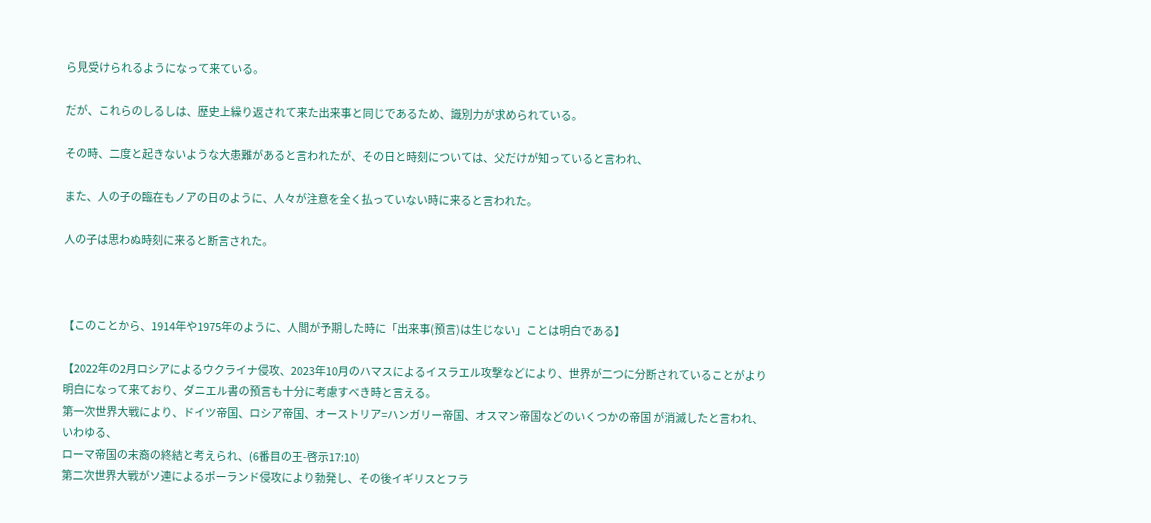ら見受けられるようになって来ている。

だが、これらのしるしは、歴史上繰り返されて来た出来事と同じであるため、識別力が求められている。

その時、二度と起きないような大患難があると言われたが、その日と時刻については、父だけが知っていると言われ、

また、人の子の臨在もノアの日のように、人々が注意を全く払っていない時に来ると言われた。

人の子は思わぬ時刻に来ると断言された。



【このことから、1914年や1975年のように、人間が予期した時に「出来事(預言)は生じない」ことは明白である】

【2022年の2月ロシアによるウクライナ侵攻、2023年10月のハマスによるイスラエル攻撃などにより、世界が二つに分断されていることがより明白になって来ており、ダニエル書の預言も十分に考慮すべき時と言える。
第一次世界大戦により、ドイツ帝国、ロシア帝国、オーストリア=ハンガリー帝国、オスマン帝国などのいくつかの帝国 が消滅したと言われ、
いわゆる、
ローマ帝国の末裔の終結と考えられ、(6番目の王-啓示17:10)
第二次世界大戦がソ連によるポーランド侵攻により勃発し、その後イギリスとフラ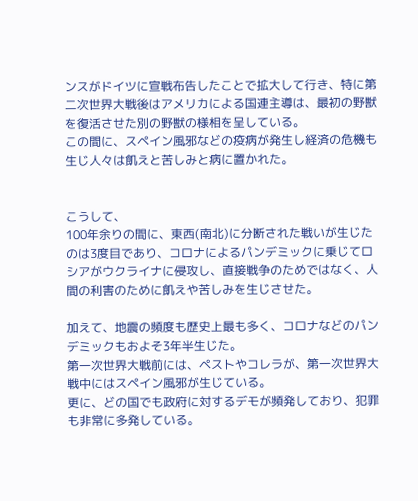ンスがドイツに宣戦布告したことで拡大して行き、特に第二次世界大戦後はアメリカによる国連主導は、最初の野獣を復活させた別の野獣の様相を呈している。
この間に、スペイン風邪などの疫病が発生し経済の危機も生じ人々は飢えと苦しみと病に置かれた。


こうして、
100年余りの間に、東西(南北)に分断された戦いが生じたのは3度目であり、コロナによるパンデミックに乗じてロシアがウクライナに侵攻し、直接戦争のためではなく、人間の利害のために飢えや苦しみを生じさせた。

加えて、地震の頻度も歴史上最も多く、コロナなどのパンデミックもおよそ3年半生じた。
第一次世界大戦前には、ペストやコレラが、第一次世界大戦中にはスペイン風邪が生じている。
更に、どの国でも政府に対するデモが頻発しており、犯罪も非常に多発している。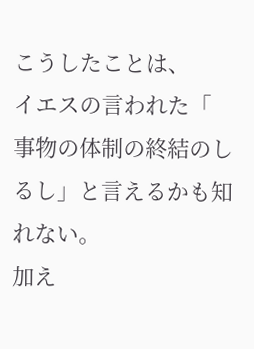こうしたことは、
イエスの言われた「
事物の体制の終結のしるし」と言えるかも知れない。
加え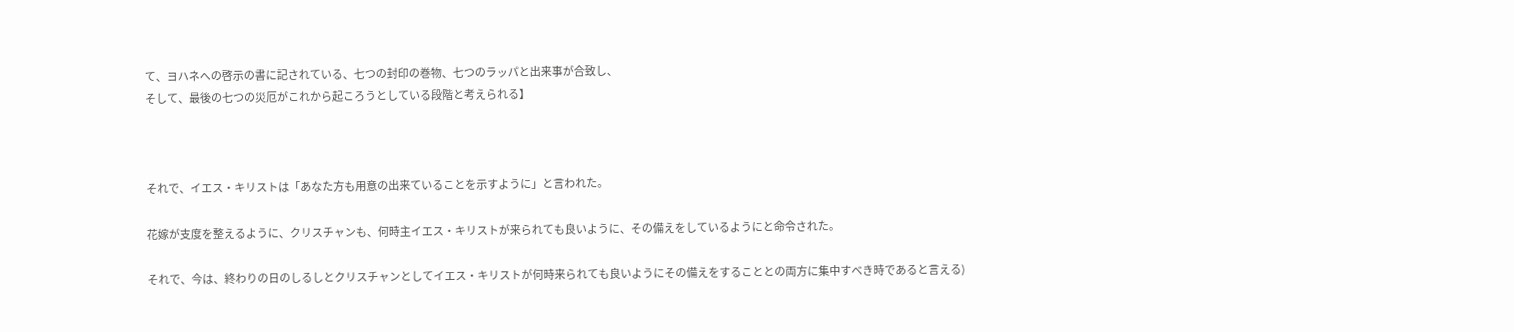て、ヨハネへの啓示の書に記されている、七つの封印の巻物、七つのラッパと出来事が合致し、
そして、最後の七つの災厄がこれから起ころうとしている段階と考えられる】



それで、イエス・キリストは「あなた方も用意の出来ていることを示すように」と言われた。

花嫁が支度を整えるように、クリスチャンも、何時主イエス・キリストが来られても良いように、その備えをしているようにと命令された。

それで、今は、終わりの日のしるしとクリスチャンとしてイエス・キリストが何時来られても良いようにその備えをすることとの両方に集中すべき時であると言える)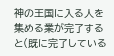神の王国に入る人を集める業が完了すると(既に完了している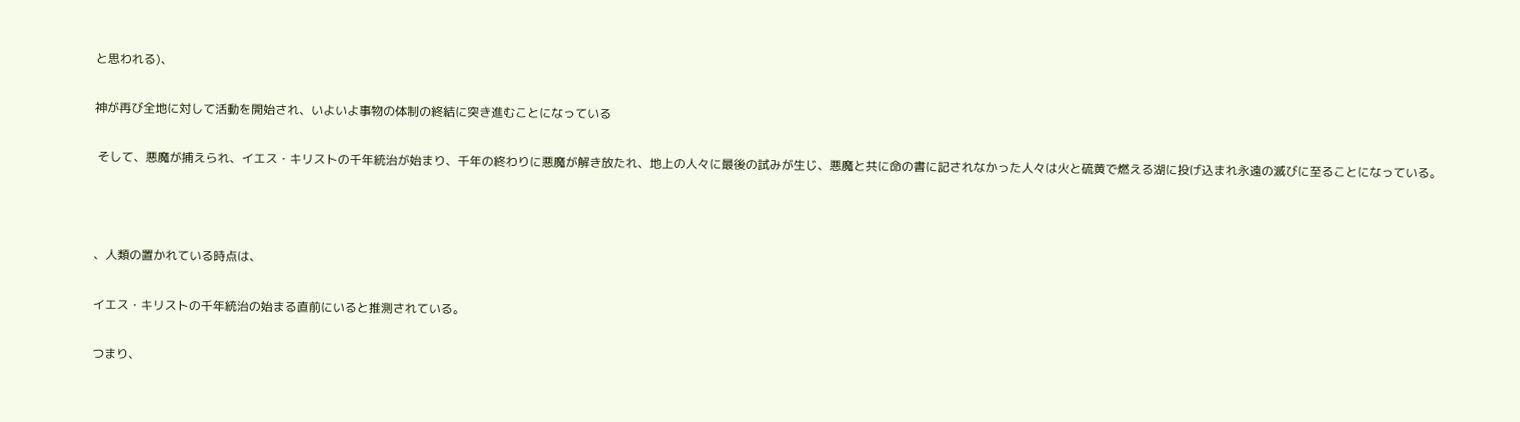と思われる)、

神が再び全地に対して活動を開始され、いよいよ事物の体制の終結に突き進むことになっている

 そして、悪魔が捕えられ、イエス・キリストの千年統治が始まり、千年の終わりに悪魔が解き放たれ、地上の人々に最後の試みが生じ、悪魔と共に命の書に記されなかった人々は火と硫黄で燃える湖に投げ込まれ永遠の滅びに至ることになっている。



、人類の置かれている時点は、

イエス・キリストの千年統治の始まる直前にいると推測されている。

つまり、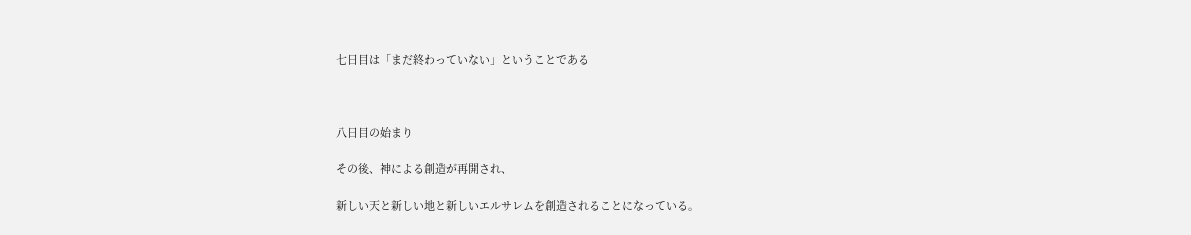七日目は「まだ終わっていない」ということである



八日目の始まり

その後、神による創造が再開され、

新しい天と新しい地と新しいエルサレムを創造されることになっている。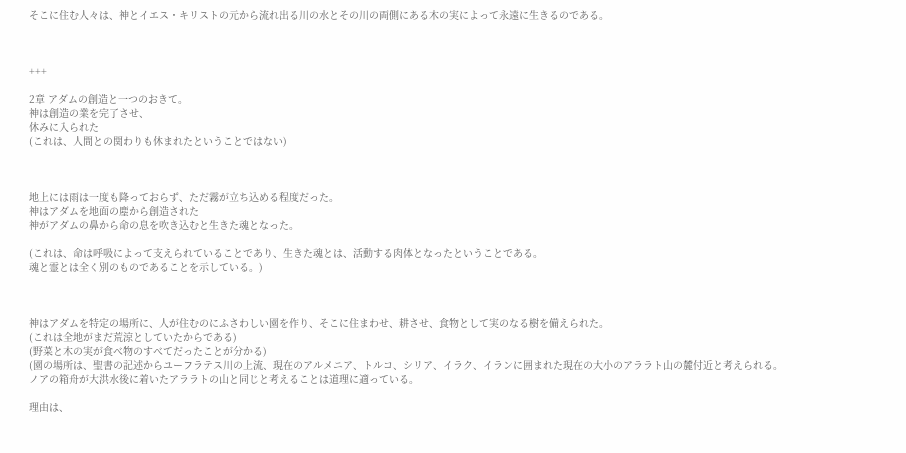そこに住む人々は、神とイエス・キリストの元から流れ出る川の水とその川の両側にある木の実によって永遠に生きるのである。



+++

2章 アダムの創造と一つのおきて。
神は創造の業を完了させ、
休みに入られた
(これは、人間との関わりも休まれたということではない)



地上には雨は一度も降っておらず、ただ霧が立ち込める程度だった。
神はアダムを地面の塵から創造された
神がアダムの鼻から命の息を吹き込むと生きた魂となった。

(これは、命は呼吸によって支えられていることであり、生きた魂とは、活動する肉体となったということである。
魂と霊とは全く別のものであることを示している。)



神はアダムを特定の場所に、人が住むのにふさわしい園を作り、そこに住まわせ、耕させ、食物として実のなる樹を備えられた。
(これは全地がまだ荒涼としていたからである)
(野菜と木の実が食べ物のすべてだったことが分かる)
(園の場所は、聖書の記述からユーフラテス川の上流、現在のアルメニア、トルコ、シリア、イラク、イランに囲まれた現在の大小のアララト山の麓付近と考えられる。
ノアの箱舟が大洪水後に着いたアララトの山と同じと考えることは道理に適っている。

理由は、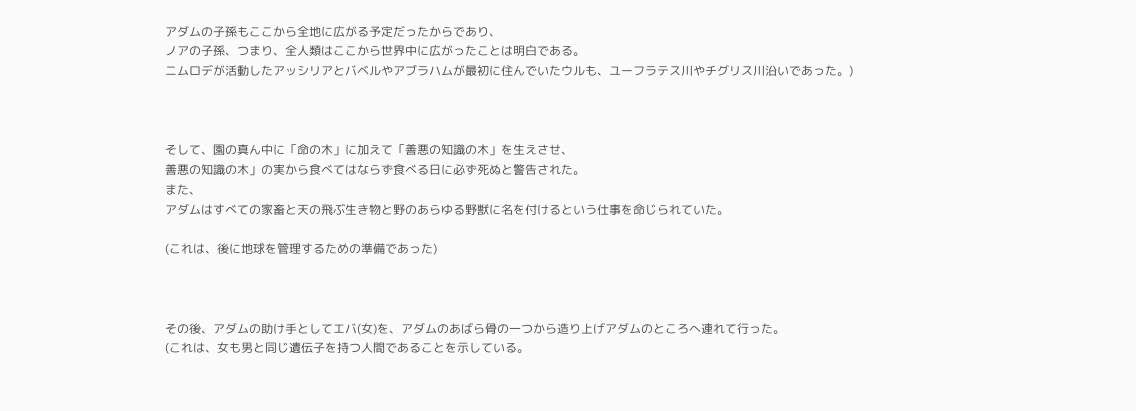アダムの子孫もここから全地に広がる予定だったからであり、
ノアの子孫、つまり、全人類はここから世界中に広がったことは明白である。
ニムロデが活動したアッシリアとバベルやアブラハムが最初に住んでいたウルも、ユーフラテス川やチグリス川沿いであった。)



そして、園の真ん中に「命の木」に加えて「善悪の知識の木」を生えさせ、
善悪の知識の木」の実から食べてはならず食べる日に必ず死ぬと警告された。
また、
アダムはすべての家畜と天の飛ぶ生き物と野のあらゆる野獣に名を付けるという仕事を命じられていた。

(これは、後に地球を管理するための準備であった)



その後、アダムの助け手としてエバ(女)を、アダムのあばら骨の一つから造り上げアダムのところへ連れて行った。
(これは、女も男と同じ遺伝子を持つ人間であることを示している。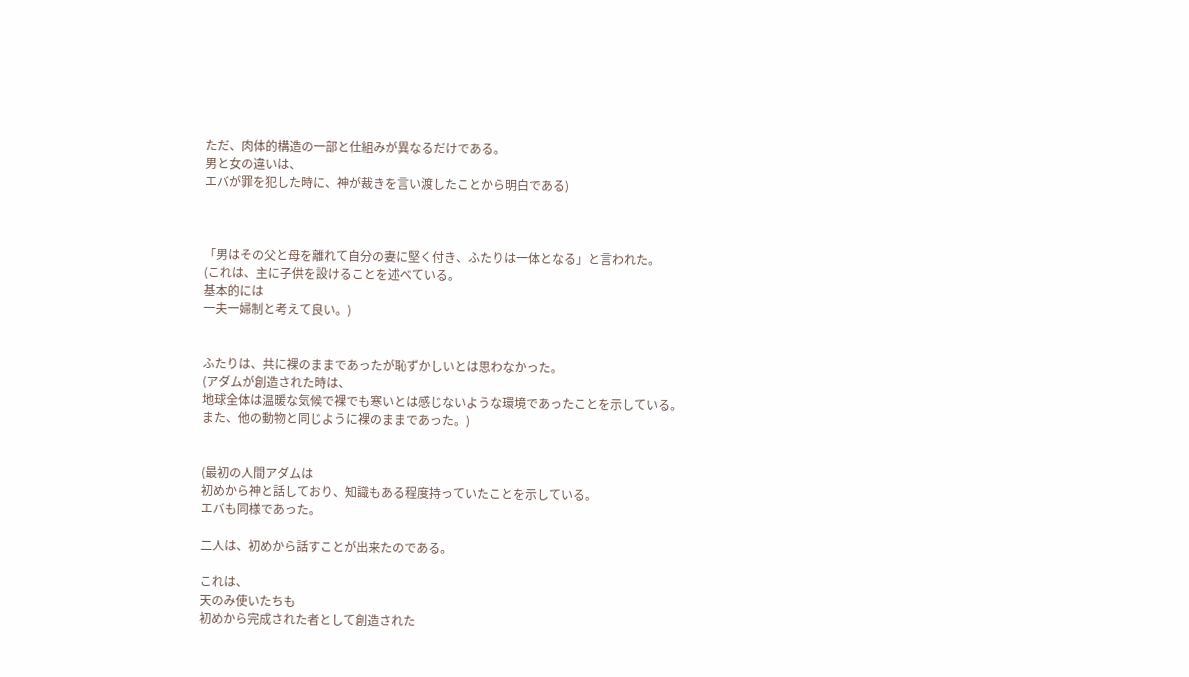ただ、肉体的構造の一部と仕組みが異なるだけである。
男と女の違いは、
エバが罪を犯した時に、神が裁きを言い渡したことから明白である)



「男はその父と母を離れて自分の妻に堅く付き、ふたりは一体となる」と言われた。
(これは、主に子供を設けることを述べている。
基本的には
一夫一婦制と考えて良い。)


ふたりは、共に裸のままであったが恥ずかしいとは思わなかった。
(アダムが創造された時は、
地球全体は温暖な気候で裸でも寒いとは感じないような環境であったことを示している。
また、他の動物と同じように裸のままであった。)


(最初の人間アダムは
初めから神と話しており、知識もある程度持っていたことを示している。
エバも同様であった。

二人は、初めから話すことが出来たのである。

これは、
天のみ使いたちも
初めから完成された者として創造された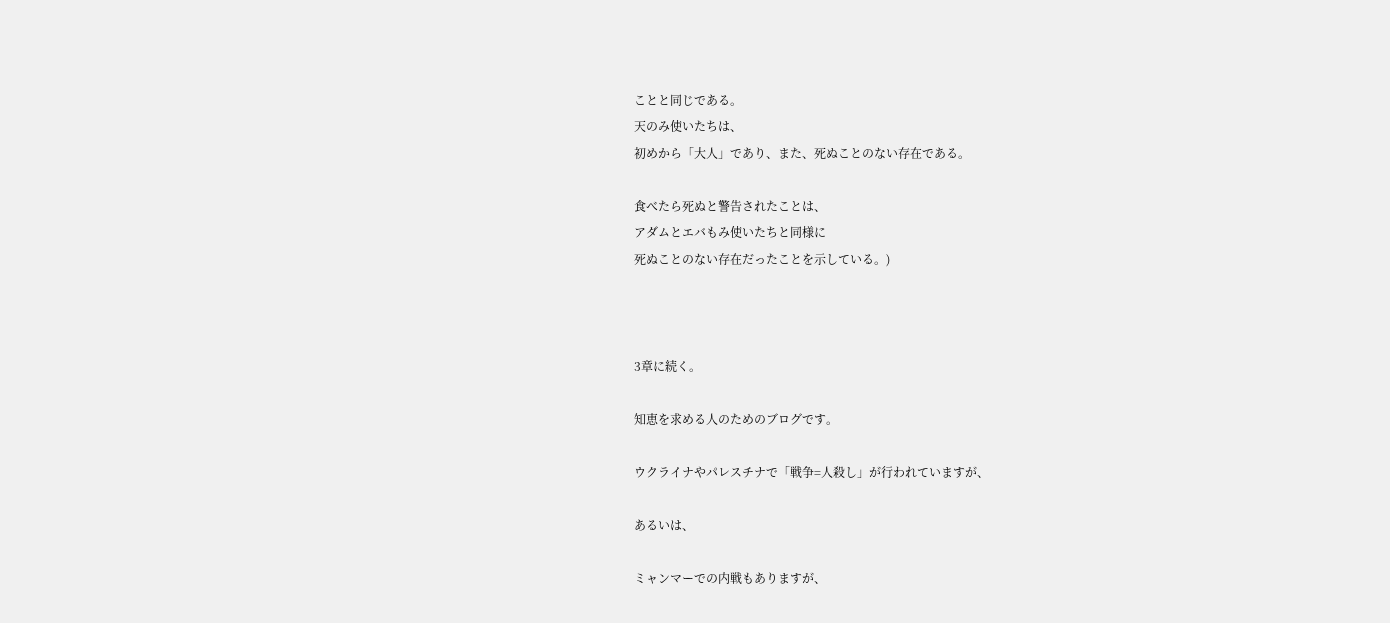ことと同じである。
天のみ使いたちは、
初めから「大人」であり、また、死ぬことのない存在である。

食べたら死ぬと警告されたことは、
アダムとエバもみ使いたちと同様に
死ぬことのない存在だったことを示している。)



3章に続く。

知恵を求める人のためのブログです。

ウクライナやパレスチナで「戦争=人殺し」が行われていますが、

あるいは、

ミャンマーでの内戦もありますが、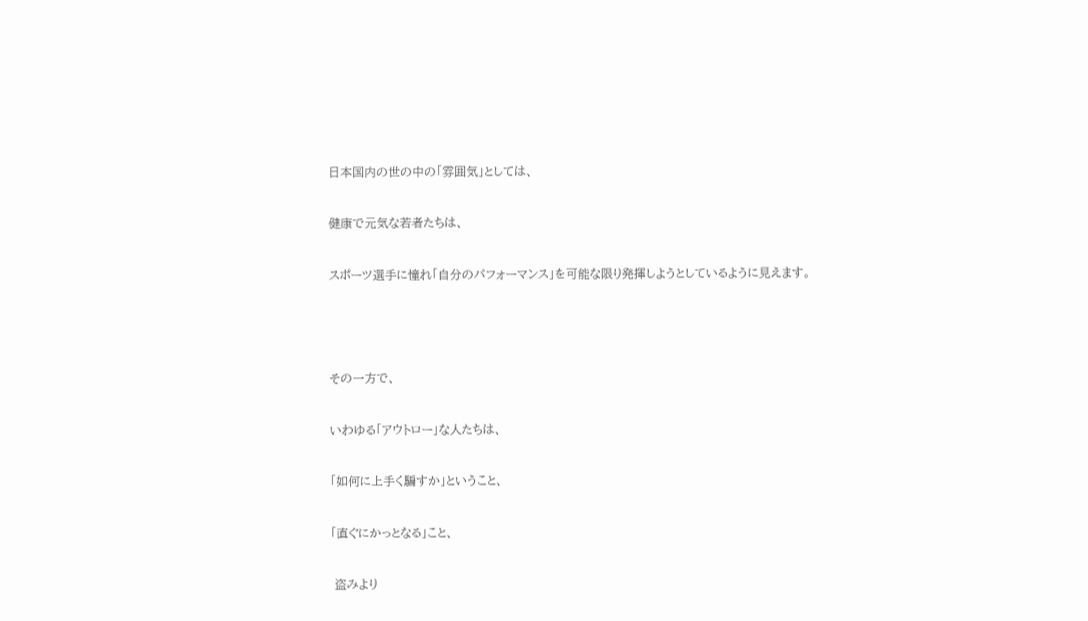日本国内の世の中の「雰囲気」としては、

健康で元気な若者たちは、

スポーツ選手に憧れ「自分のパフォーマンス」を可能な限り発揮しようとしているように見えます。



その一方で、

いわゆる「アウトロー」な人たちは、

「如何に上手く騙すか」ということ、

「直ぐにかっとなる」こと、

 盗みより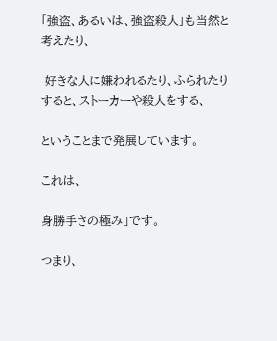「強盗、あるいは、強盗殺人」も当然と考えたり、

 好きな人に嫌われるたり、ふられたりすると、ストーカーや殺人をする、

ということまで発展しています。

これは、

身勝手さの極み」です。

つまり、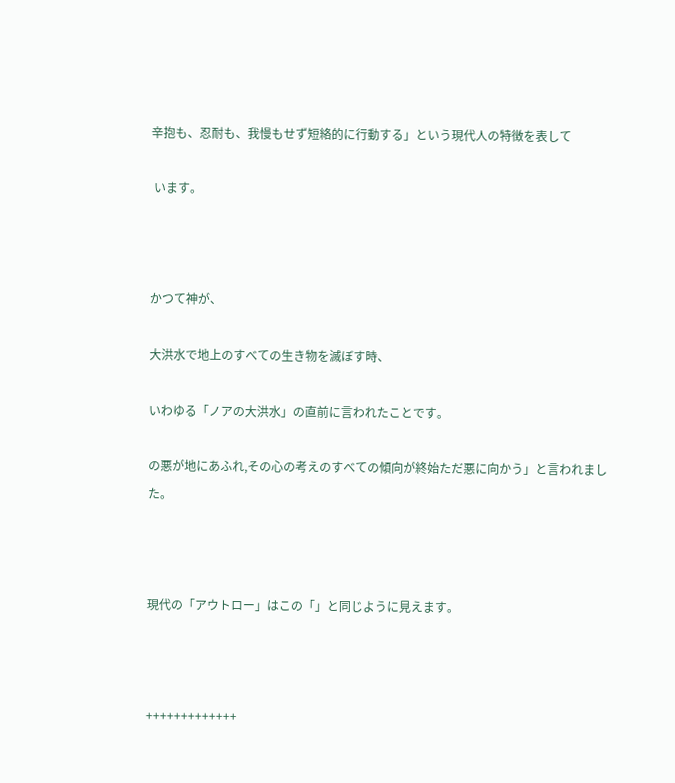辛抱も、忍耐も、我慢もせず短絡的に行動する」という現代人の特徴を表して

 います。



かつて神が、

大洪水で地上のすべての生き物を滅ぼす時、

いわゆる「ノアの大洪水」の直前に言われたことです。

の悪が地にあふれ,その心の考えのすべての傾向が終始ただ悪に向かう」と言われました。



現代の「アウトロー」はこの「」と同じように見えます。



+++++++++++++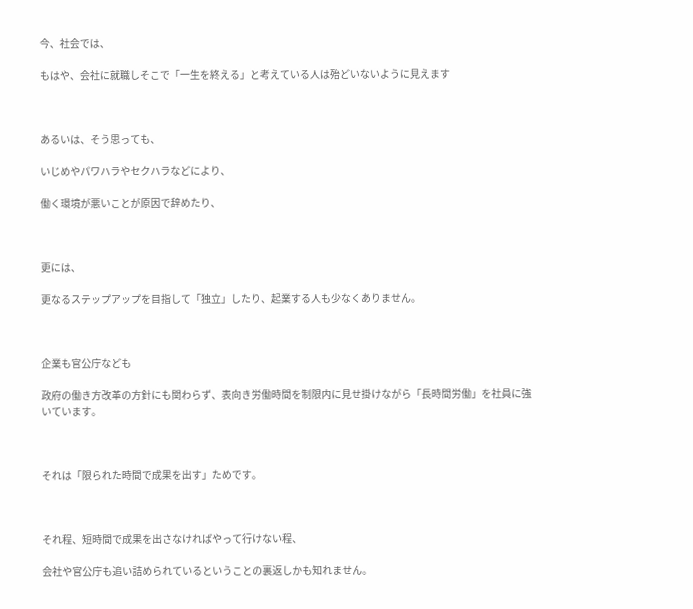今、社会では、

もはや、会社に就職しそこで「一生を終える」と考えている人は殆どいないように見えます



あるいは、そう思っても、

いじめやパワハラやセクハラなどにより、

働く環境が悪いことが原因で辞めたり、



更には、

更なるステップアップを目指して「独立」したり、起業する人も少なくありません。



企業も官公庁なども

政府の働き方改革の方針にも関わらず、表向き労働時間を制限内に見せ掛けながら「長時間労働」を社員に強いています。



それは「限られた時間で成果を出す」ためです。



それ程、短時間で成果を出さなければやって行けない程、

会社や官公庁も追い詰められているということの裏返しかも知れません。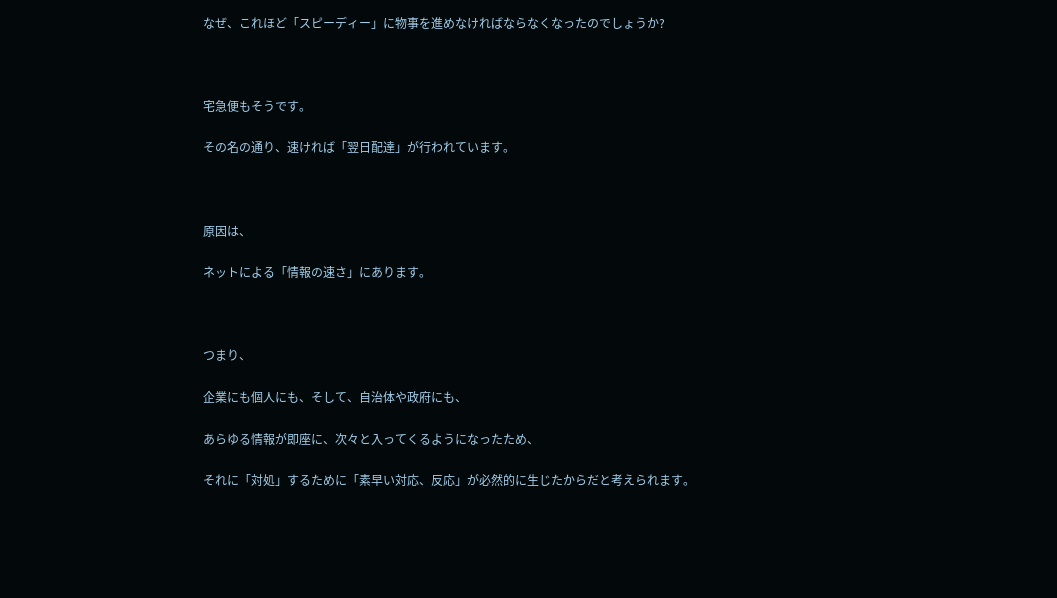なぜ、これほど「スピーディー」に物事を進めなければならなくなったのでしょうか?



宅急便もそうです。

その名の通り、速ければ「翌日配達」が行われています。



原因は、

ネットによる「情報の速さ」にあります。



つまり、

企業にも個人にも、そして、自治体や政府にも、

あらゆる情報が即座に、次々と入ってくるようになったため、

それに「対処」するために「素早い対応、反応」が必然的に生じたからだと考えられます。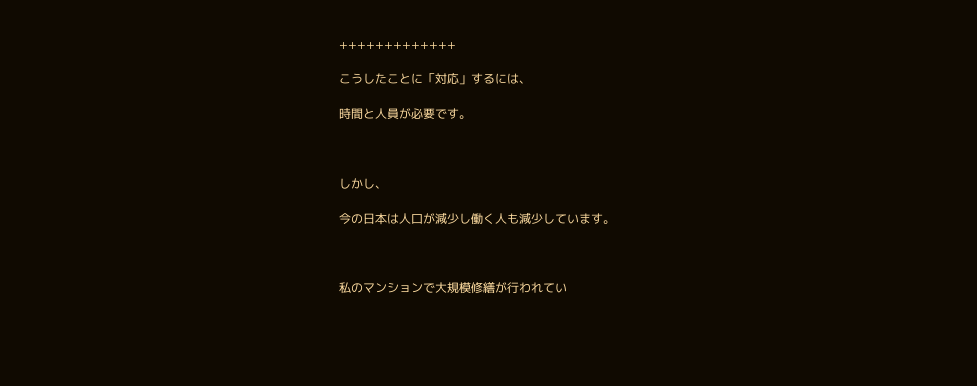+++++++++++++

こうしたことに「対応」するには、

時間と人員が必要です。



しかし、

今の日本は人口が減少し働く人も減少しています。



私のマンションで大規模修繕が行われてい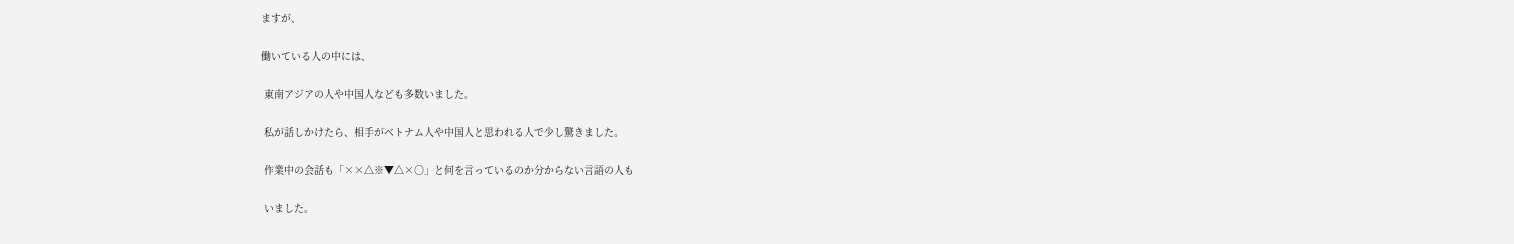ますが、

働いている人の中には、

 東南アジアの人や中国人なども多数いました。

 私が話しかけたら、相手がベトナム人や中国人と思われる人で少し驚きました。

 作業中の会話も「××△※▼△×○」と何を言っているのか分からない言語の人も

 いました。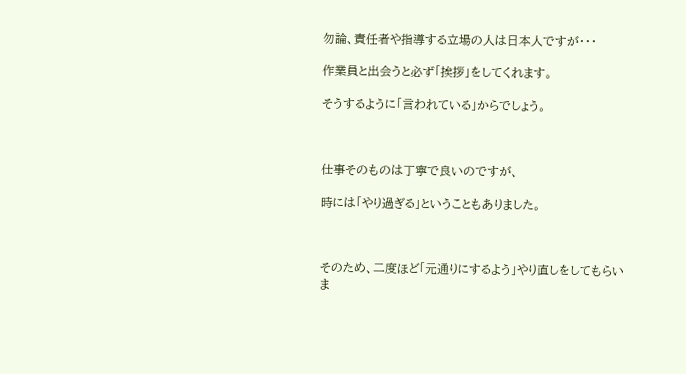勿論、責任者や指導する立場の人は日本人ですが・・・

作業員と出会うと必ず「挨拶」をしてくれます。

そうするように「言われている」からでしょう。



仕事そのものは丁寧で良いのですが、

時には「やり過ぎる」ということもありました。



そのため、二度ほど「元通りにするよう」やり直しをしてもらいま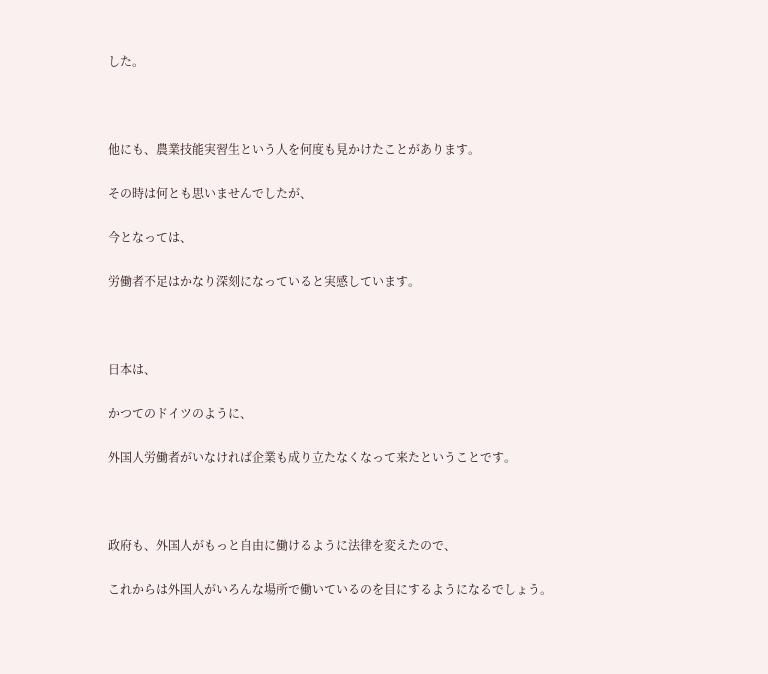した。



他にも、農業技能実習生という人を何度も見かけたことがあります。

その時は何とも思いませんでしたが、

今となっては、

労働者不足はかなり深刻になっていると実感しています。



日本は、

かつてのドイツのように、

外国人労働者がいなければ企業も成り立たなくなって来たということです。



政府も、外国人がもっと自由に働けるように法律を変えたので、

これからは外国人がいろんな場所で働いているのを目にするようになるでしょう。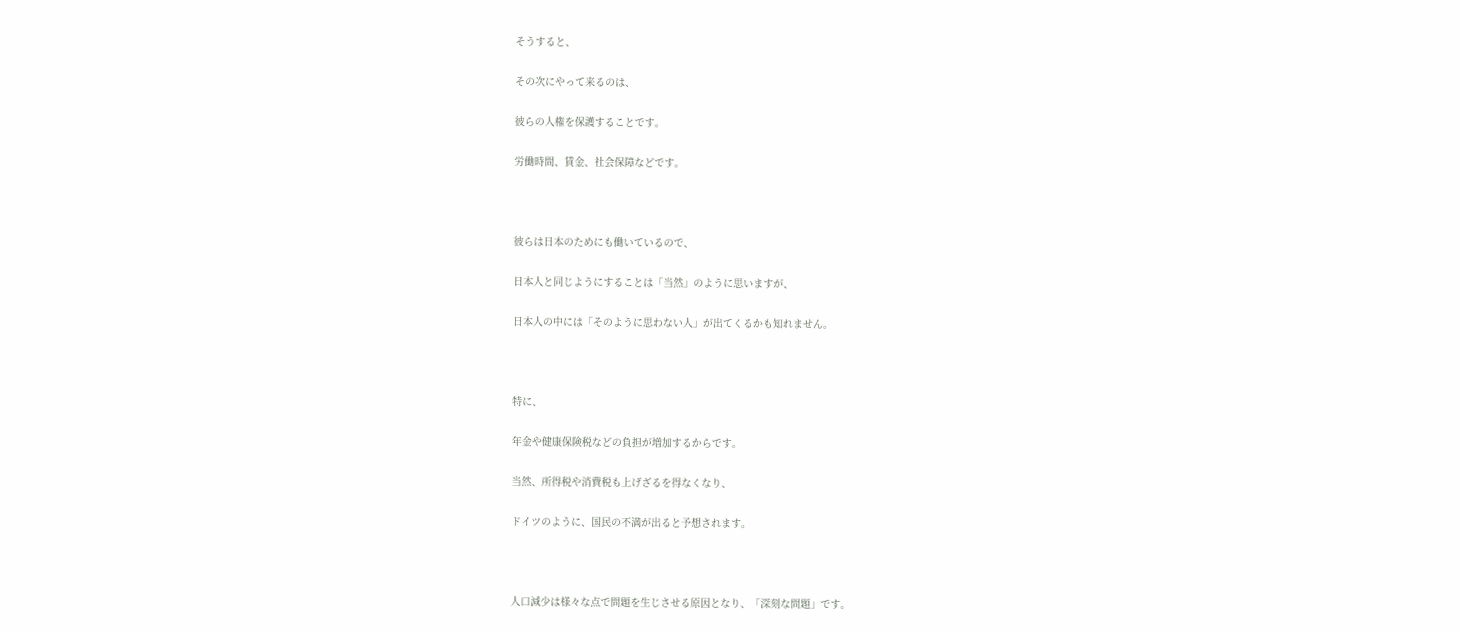そうすると、

その次にやって来るのは、

彼らの人権を保護することです。

労働時間、賃金、社会保障などです。



彼らは日本のためにも働いているので、

日本人と同じようにすることは「当然」のように思いますが、

日本人の中には「そのように思わない人」が出てくるかも知れません。



特に、

年金や健康保険税などの負担が増加するからです。

当然、所得税や消費税も上げざるを得なくなり、

ドイツのように、国民の不満が出ると予想されます。



人口減少は様々な点で問題を生じさせる原因となり、「深刻な問題」です。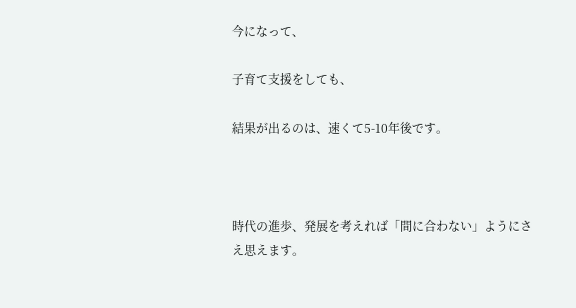今になって、

子育て支援をしても、

結果が出るのは、速くて5-10年後です。



時代の進歩、発展を考えれば「間に合わない」ようにさえ思えます。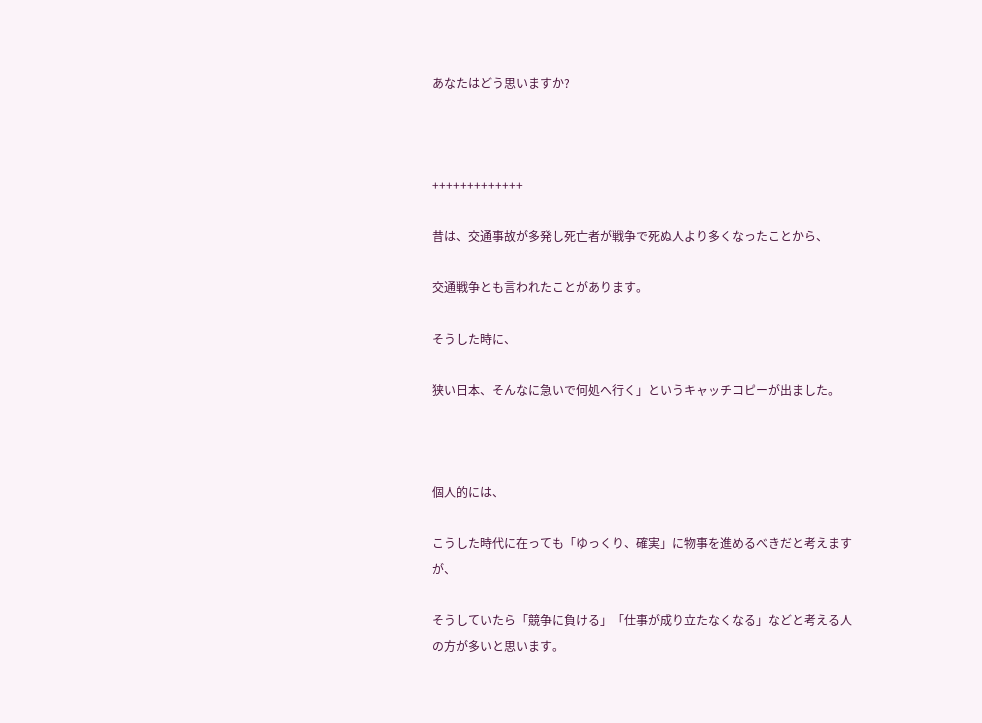あなたはどう思いますか?



+++++++++++++

昔は、交通事故が多発し死亡者が戦争で死ぬ人より多くなったことから、

交通戦争とも言われたことがあります。

そうした時に、

狭い日本、そんなに急いで何処へ行く」というキャッチコピーが出ました。



個人的には、

こうした時代に在っても「ゆっくり、確実」に物事を進めるべきだと考えますが、

そうしていたら「競争に負ける」「仕事が成り立たなくなる」などと考える人の方が多いと思います。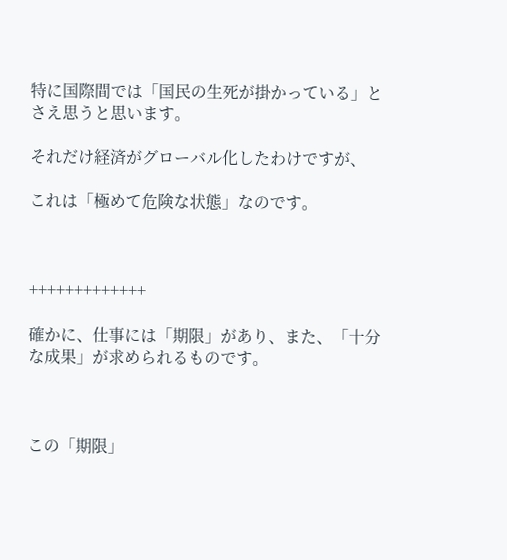特に国際間では「国民の生死が掛かっている」とさえ思うと思います。

それだけ経済がグローバル化したわけですが、

これは「極めて危険な状態」なのです。



+++++++++++++

確かに、仕事には「期限」があり、また、「十分な成果」が求められるものです。



この「期限」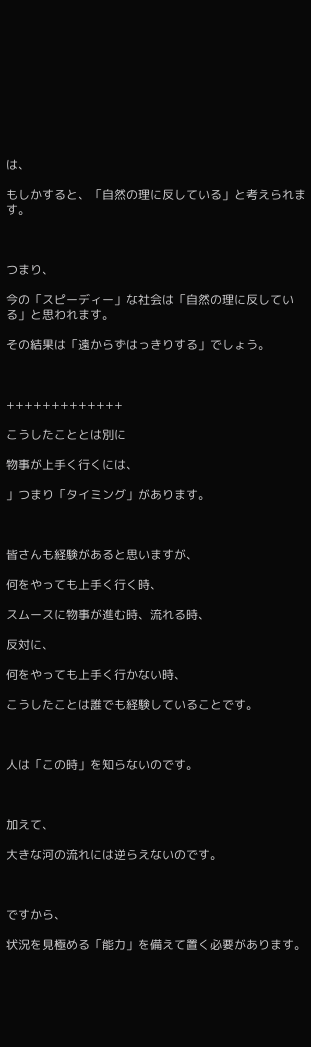は、

もしかすると、「自然の理に反している」と考えられます。



つまり、

今の「スピーディー」な社会は「自然の理に反している」と思われます。

その結果は「遠からずはっきりする」でしょう。



+++++++++++++

こうしたこととは別に

物事が上手く行くには、

」つまり「タイミング」があります。



皆さんも経験があると思いますが、

何をやっても上手く行く時、

スムースに物事が進む時、流れる時、

反対に、

何をやっても上手く行かない時、

こうしたことは誰でも経験していることです。



人は「この時」を知らないのです。



加えて、

大きな河の流れには逆らえないのです。



ですから、

状況を見極める「能力」を備えて置く必要があります。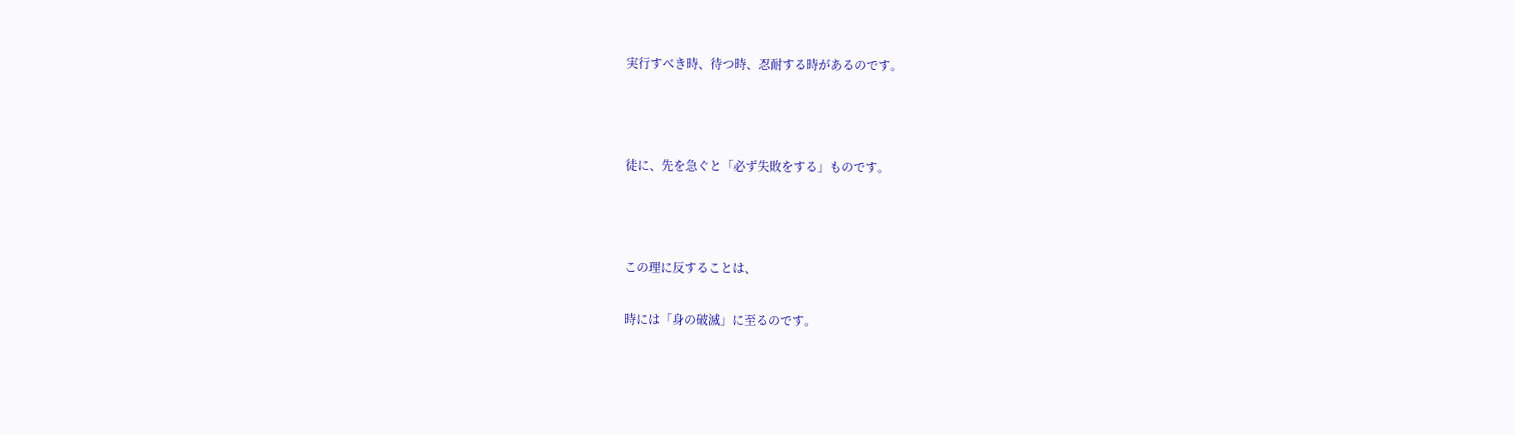実行すべき時、待つ時、忍耐する時があるのです。



徒に、先を急ぐと「必ず失敗をする」ものです。



この理に反することは、

時には「身の破滅」に至るのです。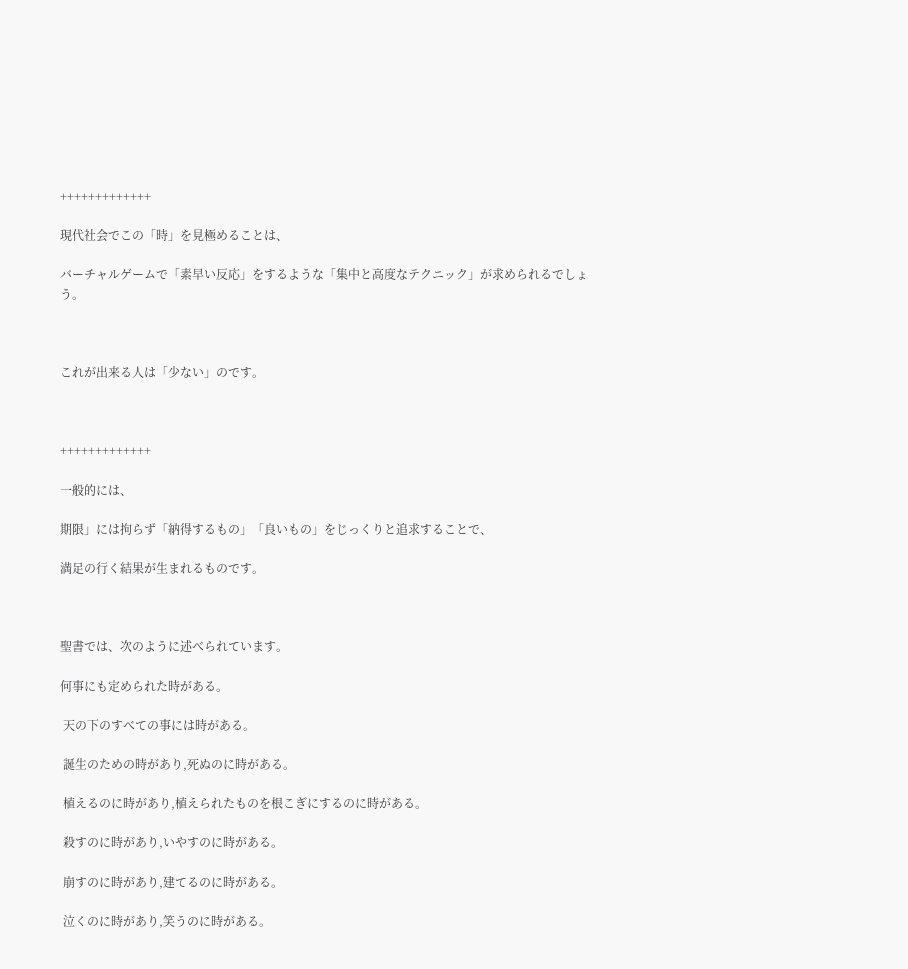+++++++++++++

現代社会でこの「時」を見極めることは、

バーチャルゲームで「素早い反応」をするような「集中と高度なテクニック」が求められるでしょう。



これが出来る人は「少ない」のです。



+++++++++++++

一般的には、

期限」には拘らず「納得するもの」「良いもの」をじっくりと追求することで、

満足の行く結果が生まれるものです。



聖書では、次のように述べられています。

何事にも定められた時がある。

 天の下のすべての事には時がある。

 誕生のための時があり,死ぬのに時がある。

 植えるのに時があり,植えられたものを根こぎにするのに時がある。

 殺すのに時があり,いやすのに時がある。

 崩すのに時があり,建てるのに時がある。

 泣くのに時があり,笑うのに時がある。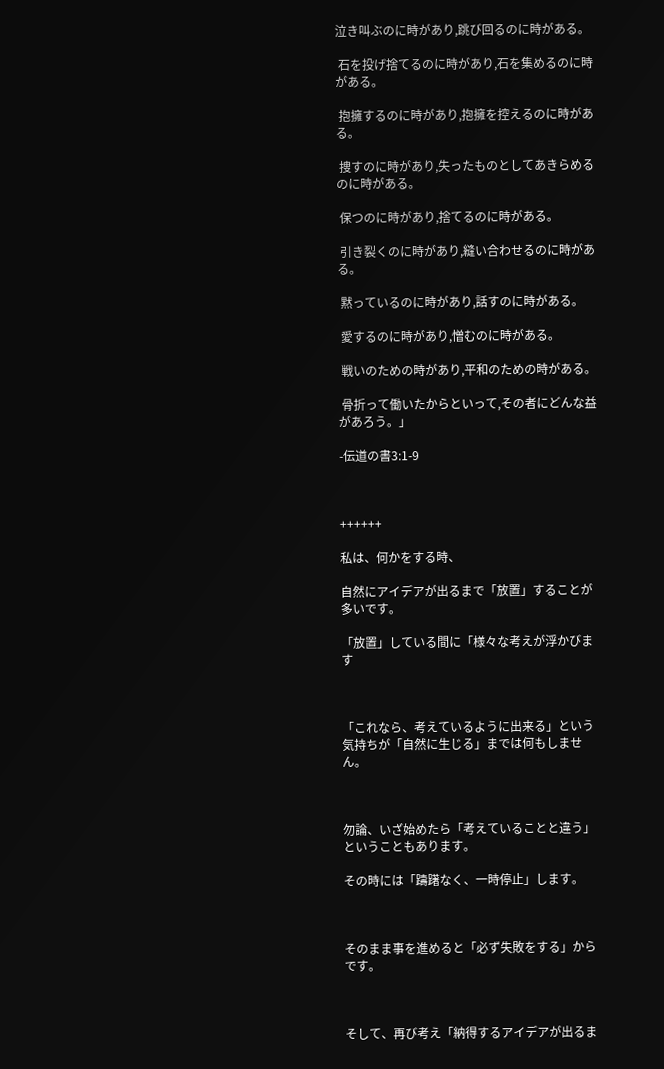泣き叫ぶのに時があり,跳び回るのに時がある。

 石を投げ捨てるのに時があり,石を集めるのに時がある。

 抱擁するのに時があり,抱擁を控えるのに時がある。

 捜すのに時があり,失ったものとしてあきらめるのに時がある。

 保つのに時があり,捨てるのに時がある。

 引き裂くのに時があり,縫い合わせるのに時がある。

 黙っているのに時があり,話すのに時がある。

 愛するのに時があり,憎むのに時がある。

 戦いのための時があり,平和のための時がある。

 骨折って働いたからといって,その者にどんな益があろう。」

-伝道の書3:1-9



++++++

私は、何かをする時、

自然にアイデアが出るまで「放置」することが多いです。

「放置」している間に「様々な考えが浮かびます



「これなら、考えているように出来る」という気持ちが「自然に生じる」までは何もしません。



勿論、いざ始めたら「考えていることと違う」ということもあります。

その時には「躊躇なく、一時停止」します。



そのまま事を進めると「必ず失敗をする」からです。



そして、再び考え「納得するアイデアが出るま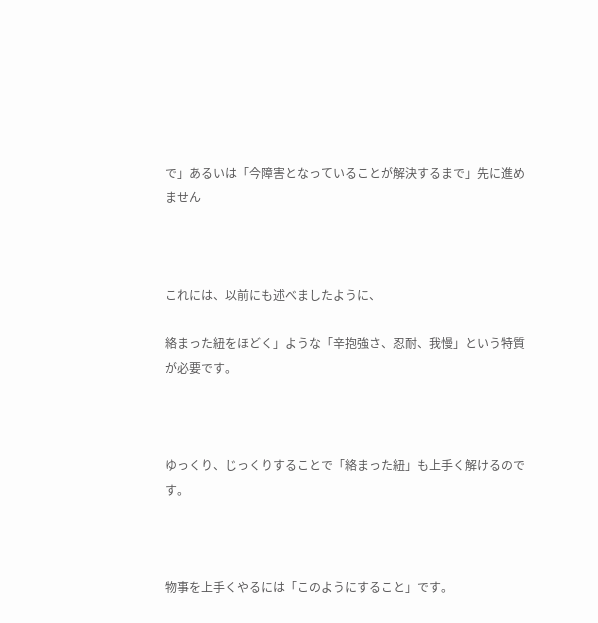で」あるいは「今障害となっていることが解決するまで」先に進めません



これには、以前にも述べましたように、

絡まった紐をほどく」ような「辛抱強さ、忍耐、我慢」という特質が必要です。



ゆっくり、じっくりすることで「絡まった紐」も上手く解けるのです。



物事を上手くやるには「このようにすること」です。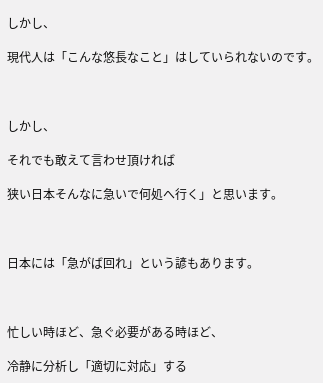しかし、

現代人は「こんな悠長なこと」はしていられないのです。



しかし、

それでも敢えて言わせ頂ければ

狭い日本そんなに急いで何処へ行く」と思います。



日本には「急がば回れ」という諺もあります。



忙しい時ほど、急ぐ必要がある時ほど、

冷静に分析し「適切に対応」する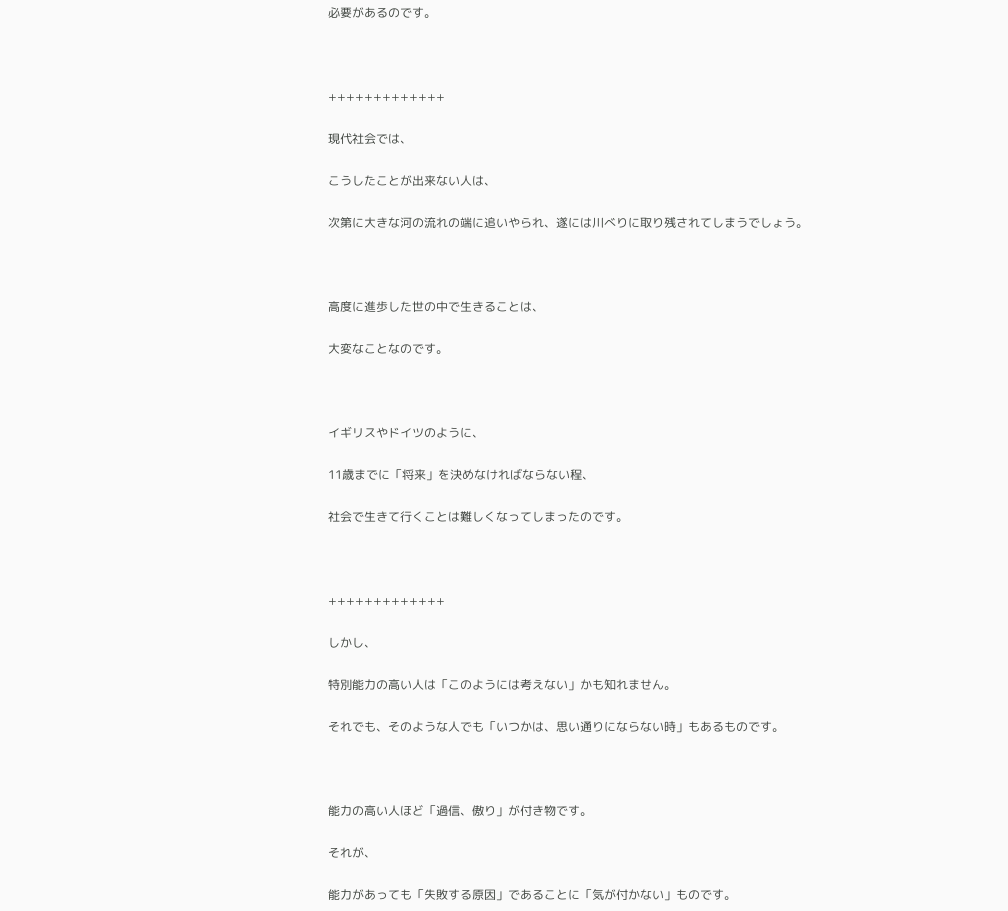必要があるのです。



+++++++++++++

現代社会では、

こうしたことが出来ない人は、

次第に大きな河の流れの端に追いやられ、遂には川べりに取り残されてしまうでしょう。



高度に進歩した世の中で生きることは、

大変なことなのです。



イギリスやドイツのように、

11歳までに「将来」を決めなければならない程、

社会で生きて行くことは難しくなってしまったのです。



+++++++++++++

しかし、

特別能力の高い人は「このようには考えない」かも知れません。

それでも、そのような人でも「いつかは、思い通りにならない時」もあるものです。



能力の高い人ほど「過信、傲り」が付き物です。

それが、

能力があっても「失敗する原因」であることに「気が付かない」ものです。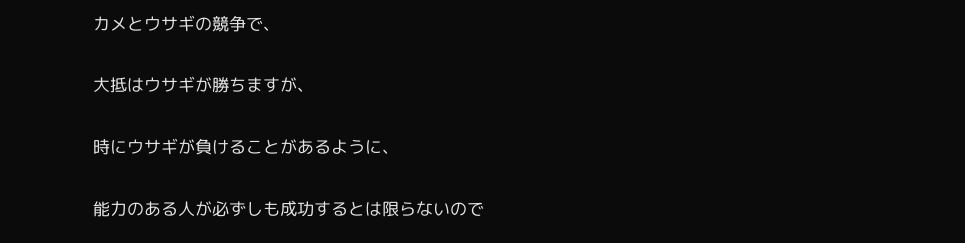カメとウサギの競争で、

大抵はウサギが勝ちますが、

時にウサギが負けることがあるように、

能力のある人が必ずしも成功するとは限らないので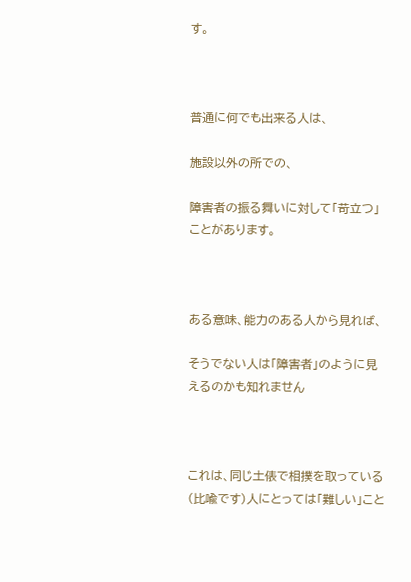す。



普通に何でも出来る人は、

施設以外の所での、

障害者の振る舞いに対して「苛立つ」ことがあります。



ある意味、能力のある人から見れば、

そうでない人は「障害者」のように見えるのかも知れません



これは、同じ土俵で相撲を取っている(比喩です)人にとっては「難しい」こと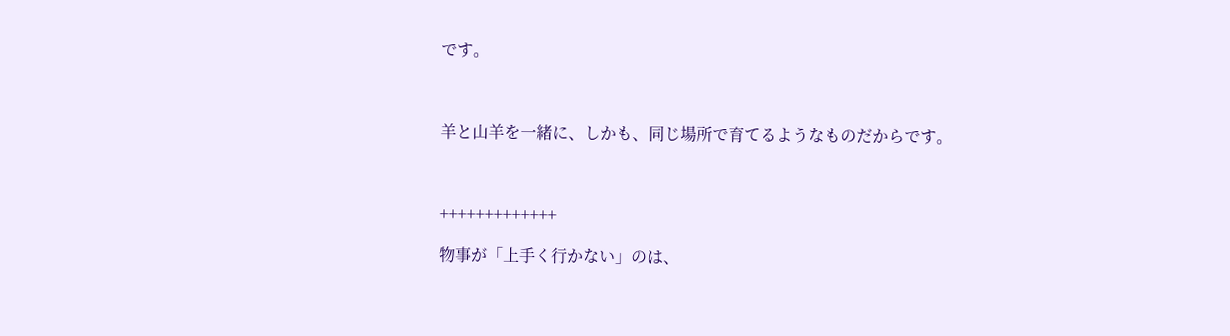です。



羊と山羊を一緒に、しかも、同じ場所で育てるようなものだからです。



+++++++++++++

物事が「上手く行かない」のは、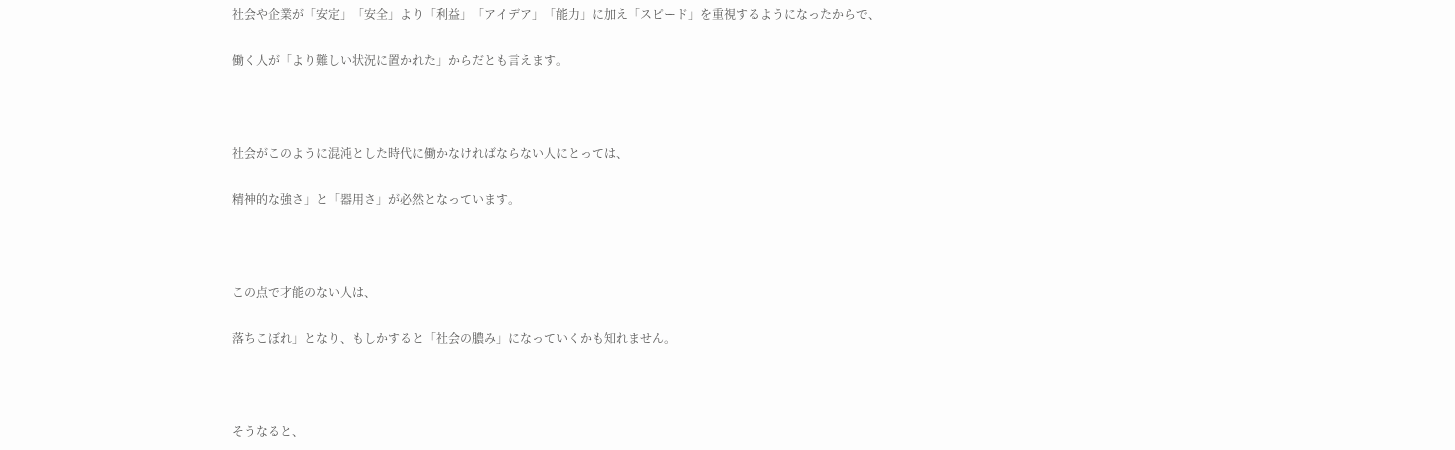社会や企業が「安定」「安全」より「利益」「アイデア」「能力」に加え「スピード」を重視するようになったからで、

働く人が「より難しい状況に置かれた」からだとも言えます。



社会がこのように混沌とした時代に働かなければならない人にとっては、

精神的な強さ」と「器用さ」が必然となっています。



この点で才能のない人は、

落ちこぼれ」となり、もしかすると「社会の膿み」になっていくかも知れません。



そうなると、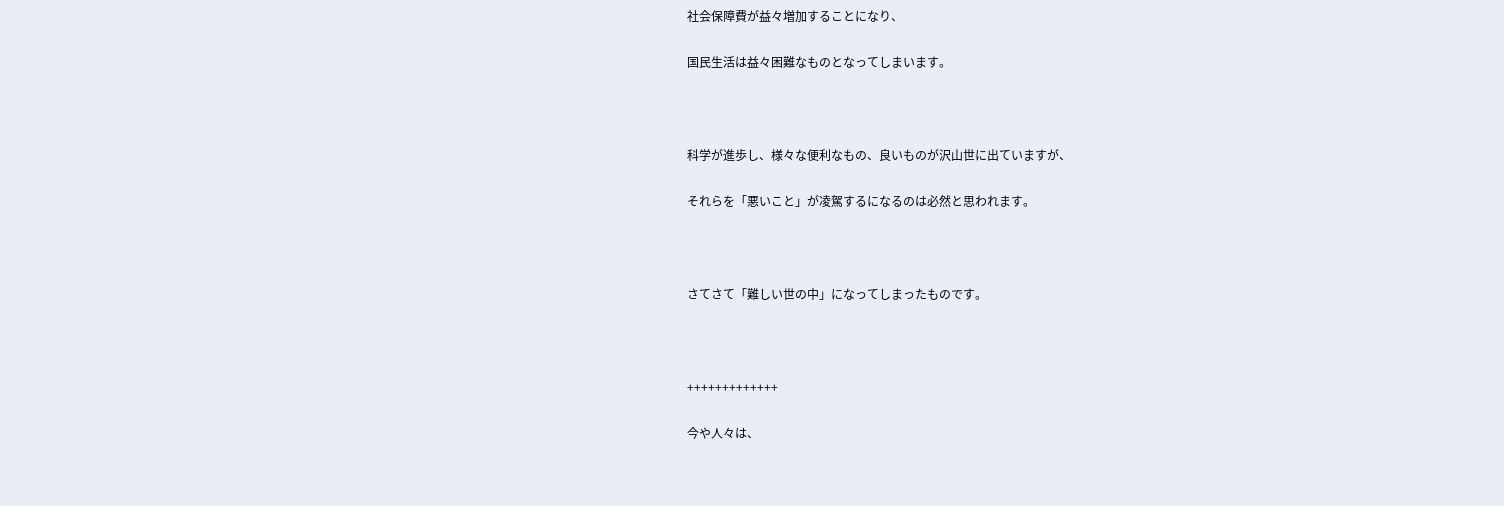社会保障費が益々増加することになり、

国民生活は益々困難なものとなってしまいます。



科学が進歩し、様々な便利なもの、良いものが沢山世に出ていますが、

それらを「悪いこと」が凌駕するになるのは必然と思われます。



さてさて「難しい世の中」になってしまったものです。



+++++++++++++

今や人々は、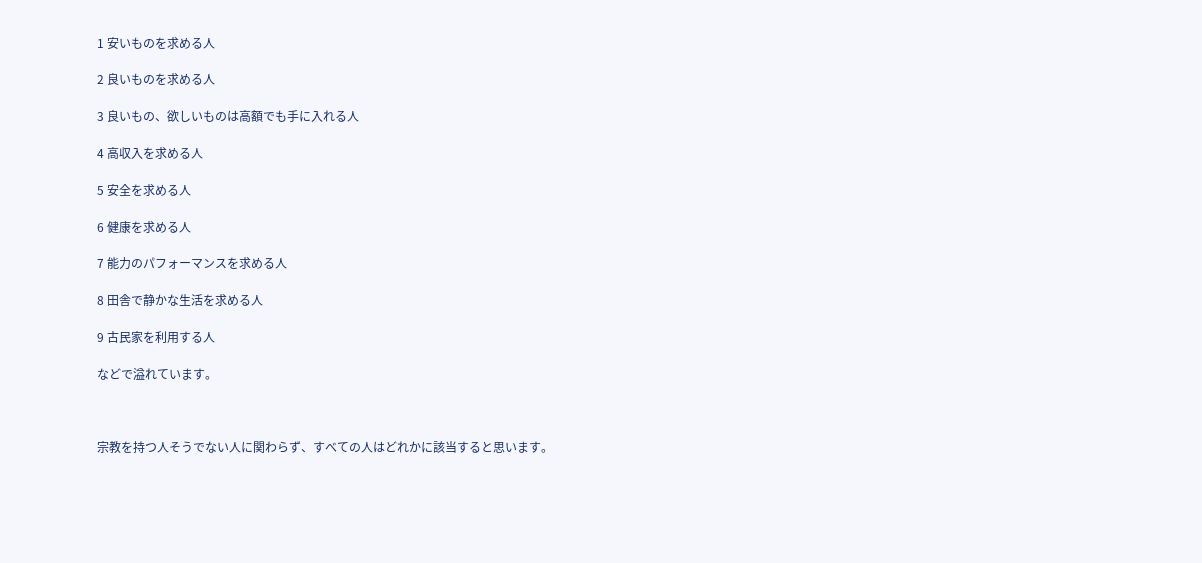1 安いものを求める人

2 良いものを求める人

3 良いもの、欲しいものは高額でも手に入れる人

4 高収入を求める人

5 安全を求める人

6 健康を求める人

7 能力のパフォーマンスを求める人

8 田舎で静かな生活を求める人

9 古民家を利用する人

などで溢れています。



宗教を持つ人そうでない人に関わらず、すべての人はどれかに該当すると思います。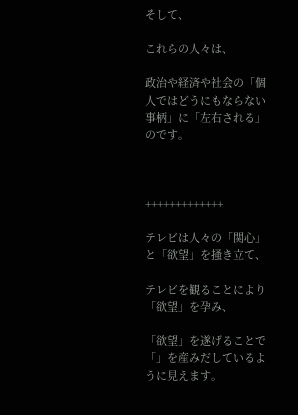そして、

これらの人々は、

政治や経済や社会の「個人ではどうにもならない事柄」に「左右される」のです。



+++++++++++++

テレビは人々の「関心」と「欲望」を掻き立て、

テレビを観ることにより「欲望」を孕み、

「欲望」を遂げることで「」を産みだしているように見えます。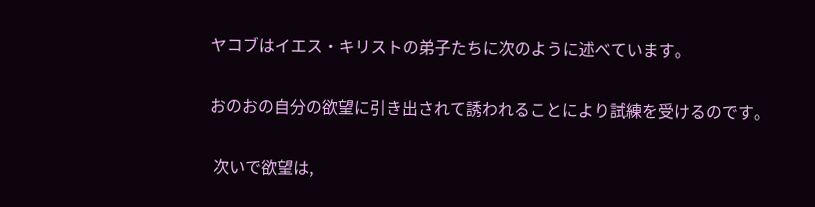ヤコブはイエス・キリストの弟子たちに次のように述べています。

おのおの自分の欲望に引き出されて誘われることにより試練を受けるのです。

 次いで欲望は,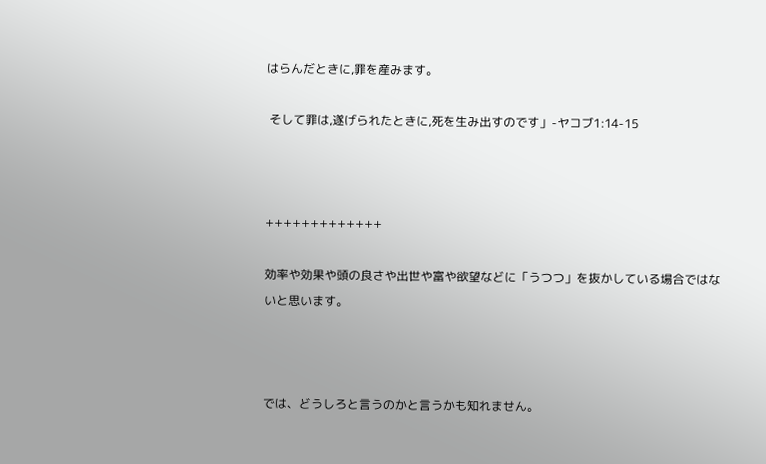はらんだときに,罪を産みます。

 そして罪は,遂げられたときに,死を生み出すのです」-ヤコブ1:14-15



+++++++++++++

効率や効果や頭の良さや出世や富や欲望などに「うつつ」を抜かしている場合ではないと思います。



では、どうしろと言うのかと言うかも知れません。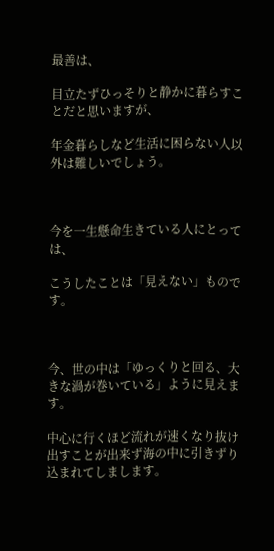最善は、

目立たずひっそりと静かに暮らすことだと思いますが、

年金暮らしなど生活に困らない人以外は難しいでしょう。



今を一生懸命生きている人にとっては、

こうしたことは「見えない」ものです。



今、世の中は「ゆっくりと回る、大きな渦が巻いている」ように見えます。

中心に行くほど流れが速くなり抜け出すことが出来ず海の中に引きずり込まれてしまします。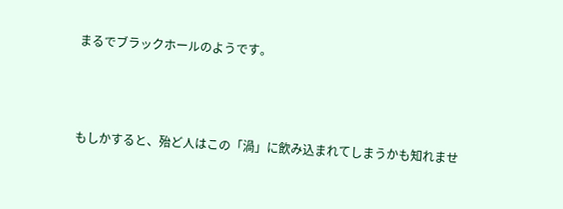まるでブラックホールのようです。



もしかすると、殆ど人はこの「渦」に飲み込まれてしまうかも知れませ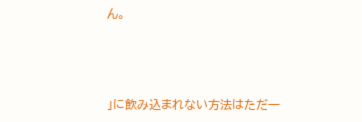ん。



」に飲み込まれない方法はただ一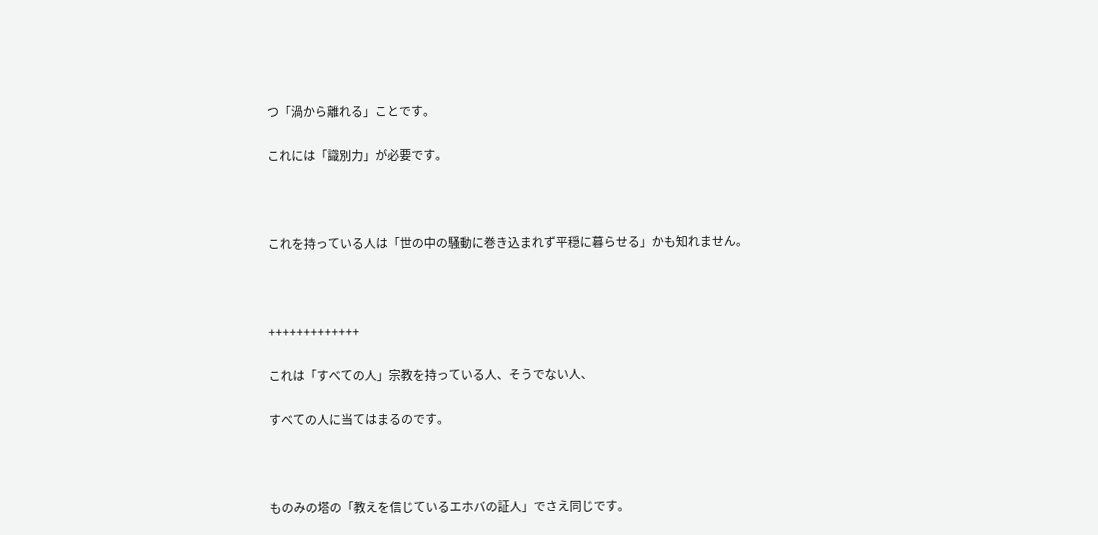つ「渦から離れる」ことです。

これには「識別力」が必要です。



これを持っている人は「世の中の騒動に巻き込まれず平穏に暮らせる」かも知れません。



+++++++++++++

これは「すべての人」宗教を持っている人、そうでない人、

すべての人に当てはまるのです。



ものみの塔の「教えを信じているエホバの証人」でさえ同じです。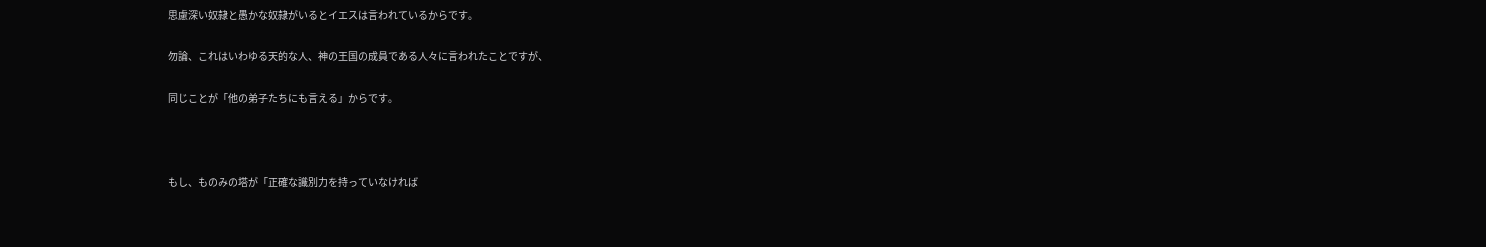思慮深い奴隷と愚かな奴隷がいるとイエスは言われているからです。

勿論、これはいわゆる天的な人、神の王国の成員である人々に言われたことですが、

同じことが「他の弟子たちにも言える」からです。



もし、ものみの塔が「正確な識別力を持っていなければ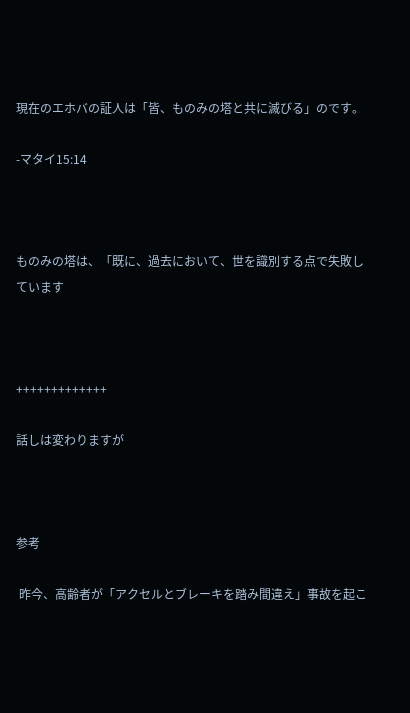現在のエホバの証人は「皆、ものみの塔と共に滅びる」のです。

-マタイ15:14



ものみの塔は、「既に、過去において、世を識別する点で失敗しています



+++++++++++++

話しは変わりますが



参考

 昨今、高齢者が「アクセルとブレーキを踏み間違え」事故を起こ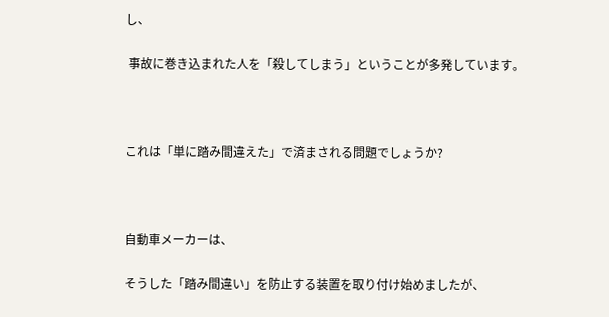し、

 事故に巻き込まれた人を「殺してしまう」ということが多発しています。



これは「単に踏み間違えた」で済まされる問題でしょうか?



自動車メーカーは、

そうした「踏み間違い」を防止する装置を取り付け始めましたが、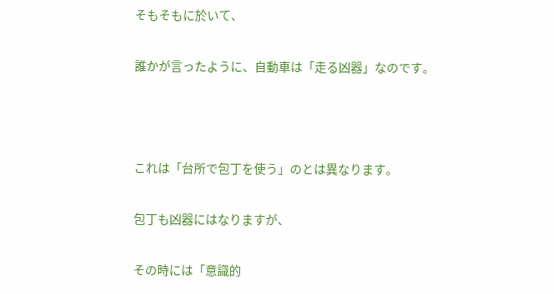そもそもに於いて、

誰かが言ったように、自動車は「走る凶器」なのです。



これは「台所で包丁を使う」のとは異なります。

包丁も凶器にはなりますが、

その時には「意識的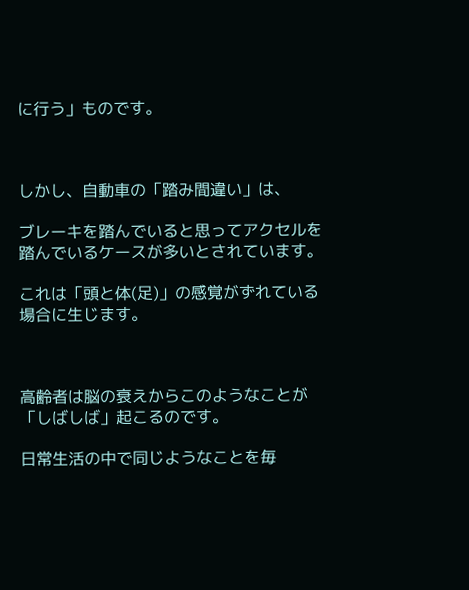に行う」ものです。



しかし、自動車の「踏み間違い」は、

ブレーキを踏んでいると思ってアクセルを踏んでいるケースが多いとされています。

これは「頭と体(足)」の感覚がずれている場合に生じます。



高齢者は脳の衰えからこのようなことが「しばしば」起こるのです。

日常生活の中で同じようなことを毎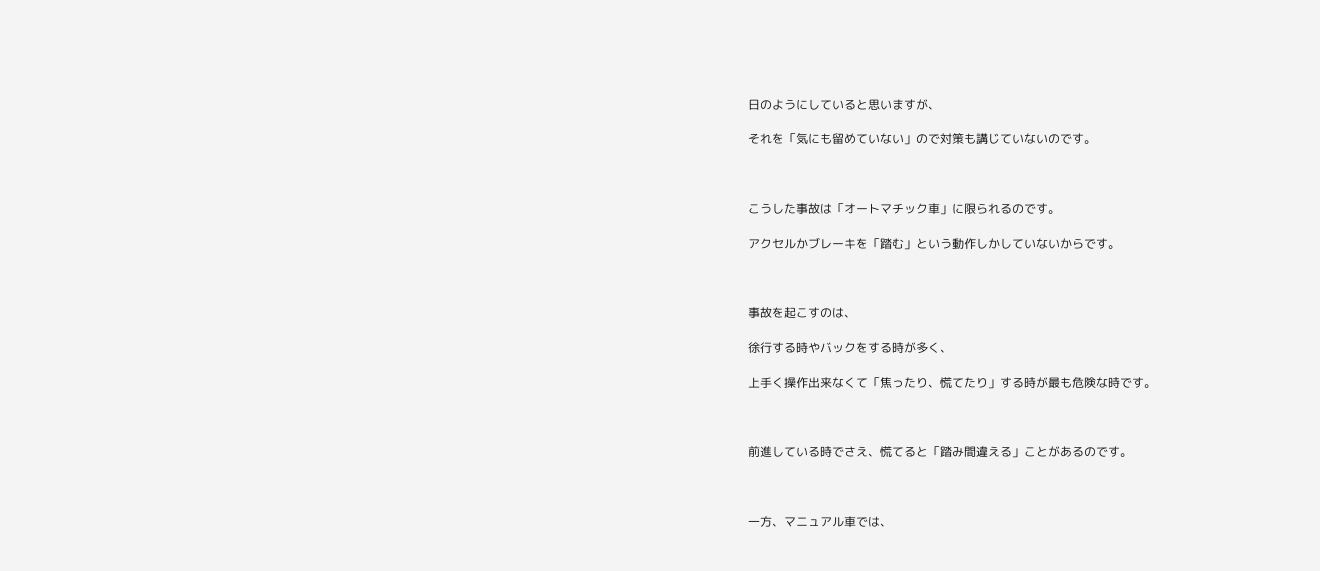日のようにしていると思いますが、

それを「気にも留めていない」ので対策も講じていないのです。



こうした事故は「オートマチック車」に限られるのです。

アクセルかブレーキを「踏む」という動作しかしていないからです。



事故を起こすのは、

徐行する時やバックをする時が多く、

上手く操作出来なくて「焦ったり、慌てたり」する時が最も危険な時です。



前進している時でさえ、慌てると「踏み間違える」ことがあるのです。



一方、マニュアル車では、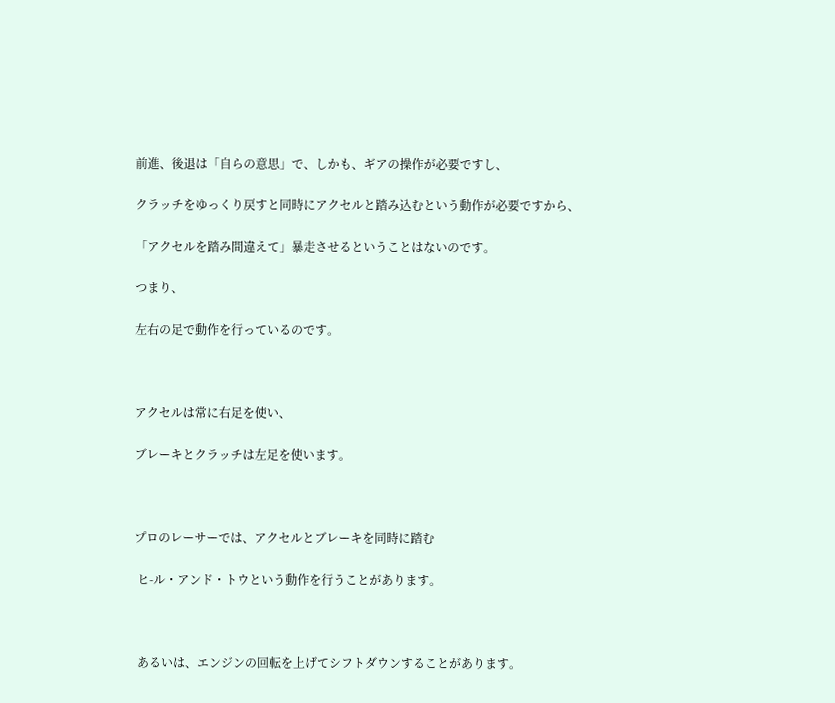前進、後退は「自らの意思」で、しかも、ギアの操作が必要ですし、

クラッチをゆっくり戻すと同時にアクセルと踏み込むという動作が必要ですから、

「アクセルを踏み間違えて」暴走させるということはないのです。

つまり、

左右の足で動作を行っているのです。



アクセルは常に右足を使い、

ブレーキとクラッチは左足を使います。



プロのレーサーでは、アクセルとブレーキを同時に踏む

 ヒ-ル・アンド・トウという動作を行うことがあります。



 あるいは、エンジンの回転を上げてシフトダウンすることがあります。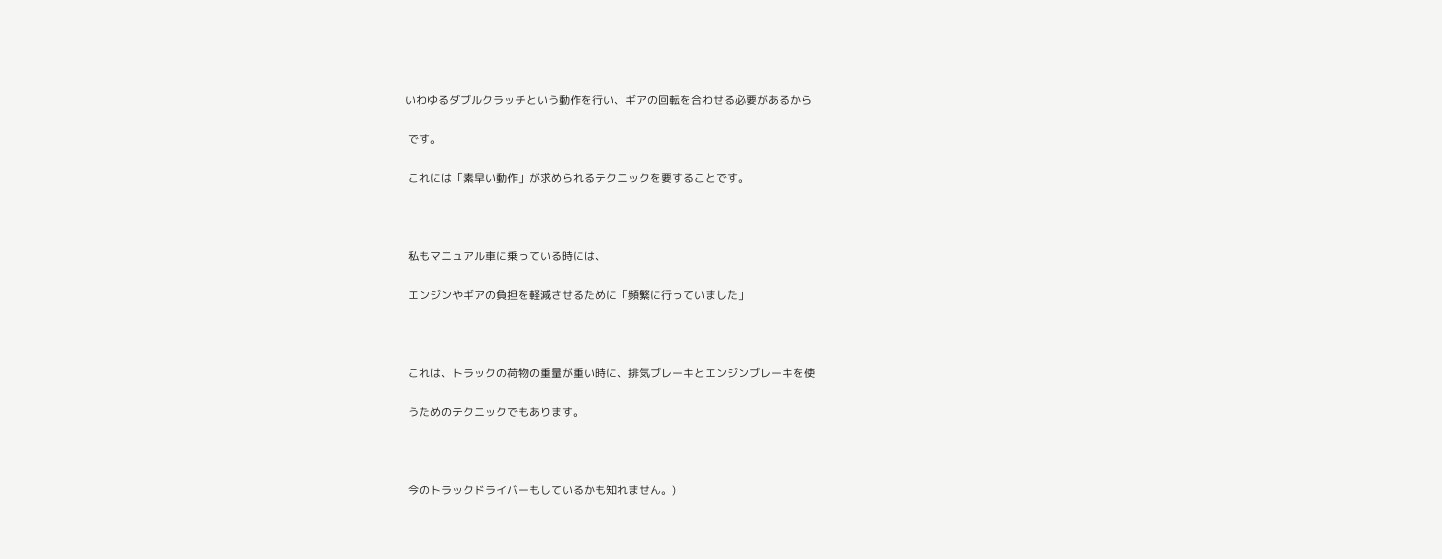いわゆるダブルクラッチという動作を行い、ギアの回転を合わせる必要があるから

 です。

 これには「素早い動作」が求められるテクニックを要することです。



 私もマニュアル車に乗っている時には、

 エンジンやギアの負担を軽減させるために「頻繁に行っていました」



 これは、トラックの荷物の重量が重い時に、排気ブレーキとエンジンブレーキを使

 うためのテクニックでもあります。



 今のトラックドライバーもしているかも知れません。)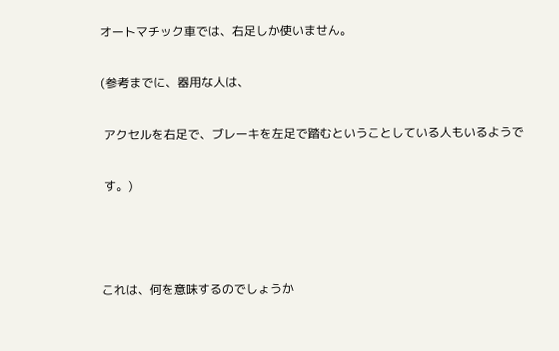オートマチック車では、右足しか使いません。

(参考までに、器用な人は、

 アクセルを右足で、ブレーキを左足で踏むということしている人もいるようで

 す。)



これは、何を意味するのでしょうか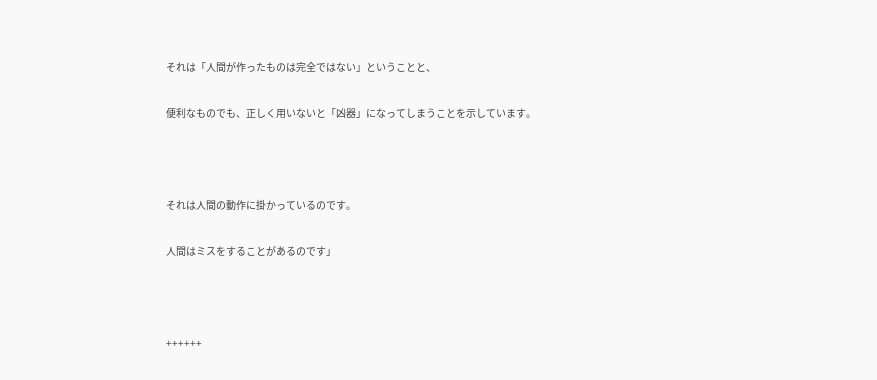それは「人間が作ったものは完全ではない」ということと、

便利なものでも、正しく用いないと「凶器」になってしまうことを示しています。



それは人間の動作に掛かっているのです。

人間はミスをすることがあるのです」



++++++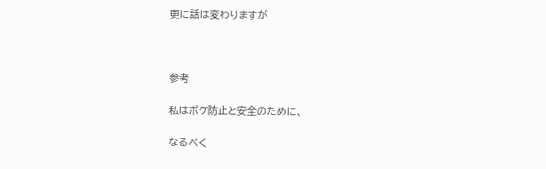更に話は変わりますが



参考

私はボケ防止と安全のために、

なるべく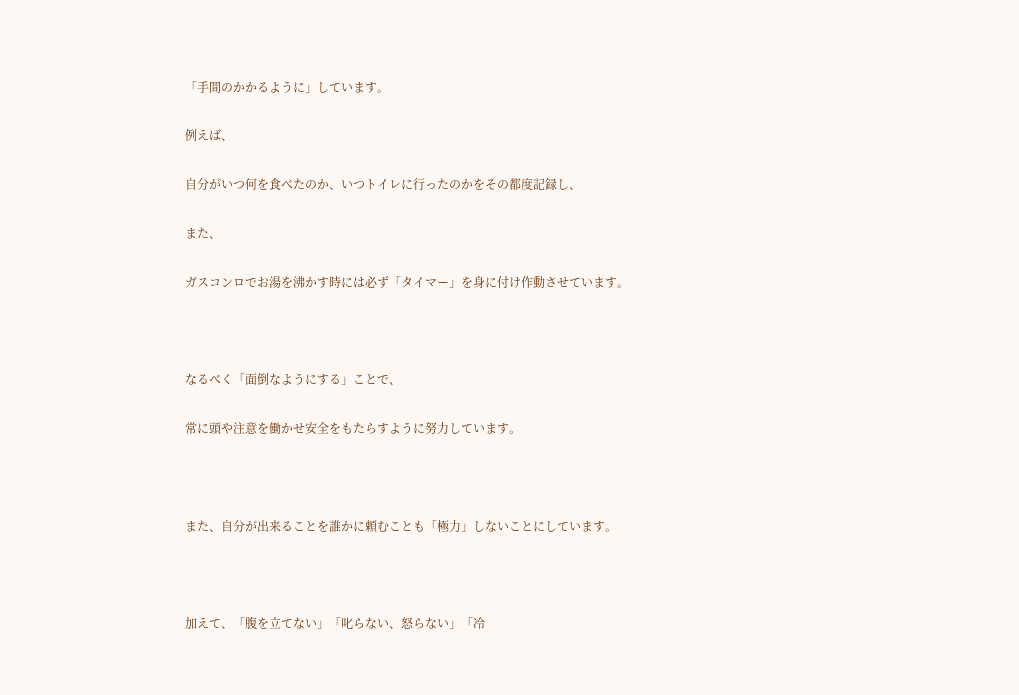「手間のかかるように」しています。

例えば、

自分がいつ何を食べたのか、いつトイレに行ったのかをその都度記録し、

また、

ガスコンロでお湯を沸かす時には必ず「タイマー」を身に付け作動させています。



なるべく「面倒なようにする」ことで、

常に頭や注意を働かせ安全をもたらすように努力しています。



また、自分が出来ることを誰かに頼むことも「極力」しないことにしています。



加えて、「腹を立てない」「叱らない、怒らない」「冷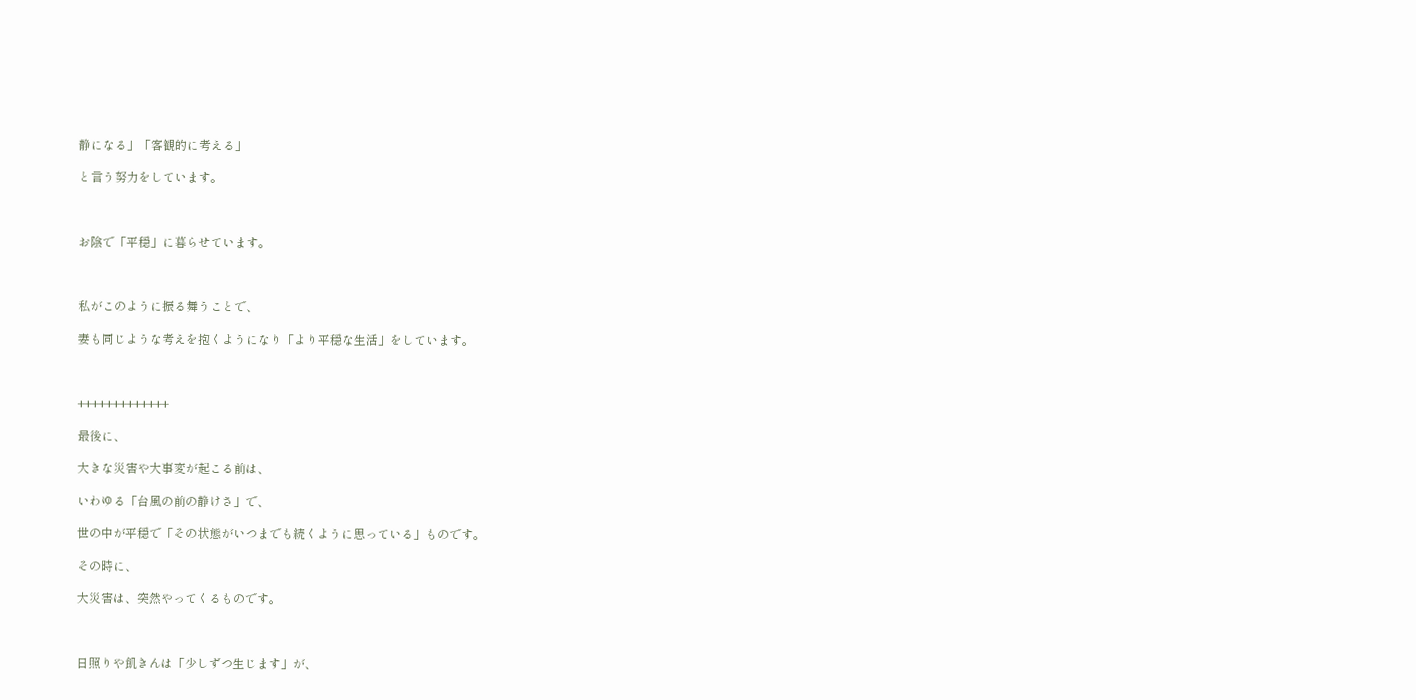静になる」「客観的に考える」

と言う努力をしています。



お陰で「平穏」に暮らせています。



私がこのように振る舞うことで、

妻も同じような考えを抱くようになり「より平穏な生活」をしています。



+++++++++++++

最後に、

大きな災害や大事変が起こる前は、

いわゆる「台風の前の静けさ」で、

世の中が平穏で「その状態がいつまでも続くように思っている」ものです。

その時に、

大災害は、突然やってくるものです。



日照りや飢きんは「少しずつ生じます」が、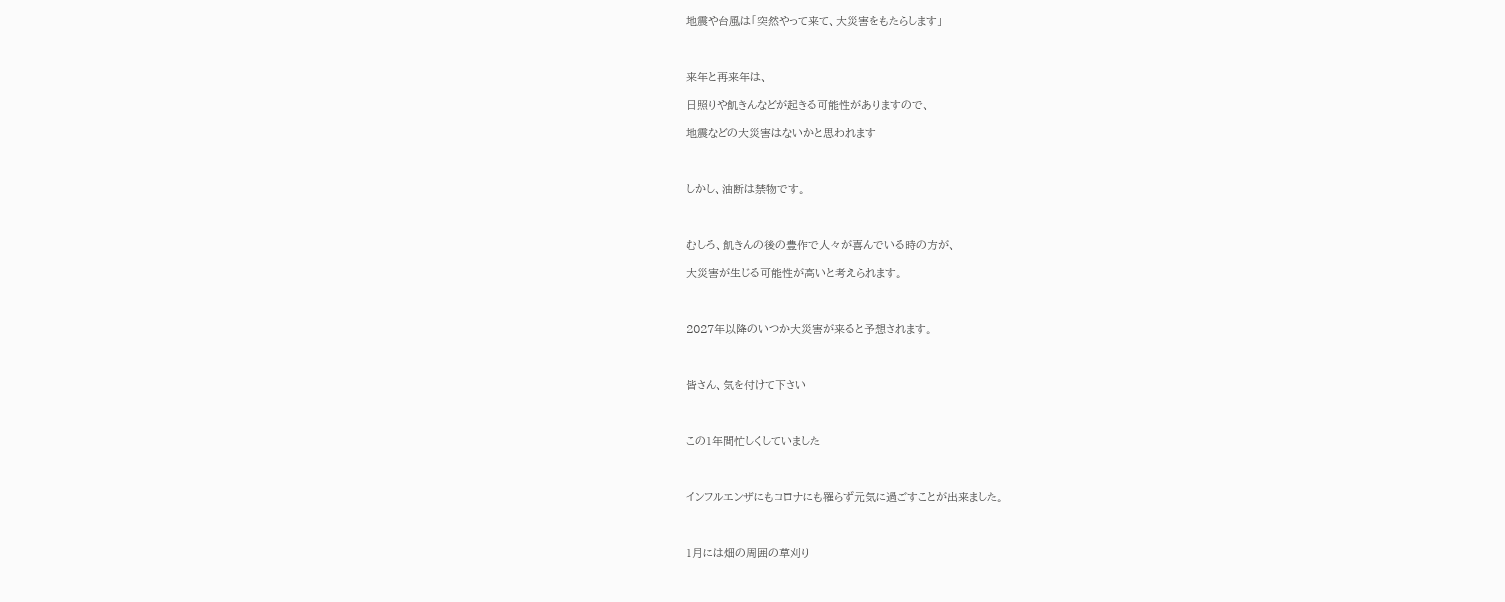地震や台風は「突然やって来て、大災害をもたらします」



来年と再来年は、

日照りや飢きんなどが起きる可能性がありますので、

地震などの大災害はないかと思われます



しかし、油断は禁物です。



むしろ、飢きんの後の豊作で人々が喜んでいる時の方が、

大災害が生じる可能性が高いと考えられます。



2027年以降のいつか大災害が来ると予想されます。



皆さん、気を付けて下さい



この1年間忙しくしていました



インフルエンザにもコロナにも罹らず元気に過ごすことが出来ました。



1月には畑の周囲の草刈り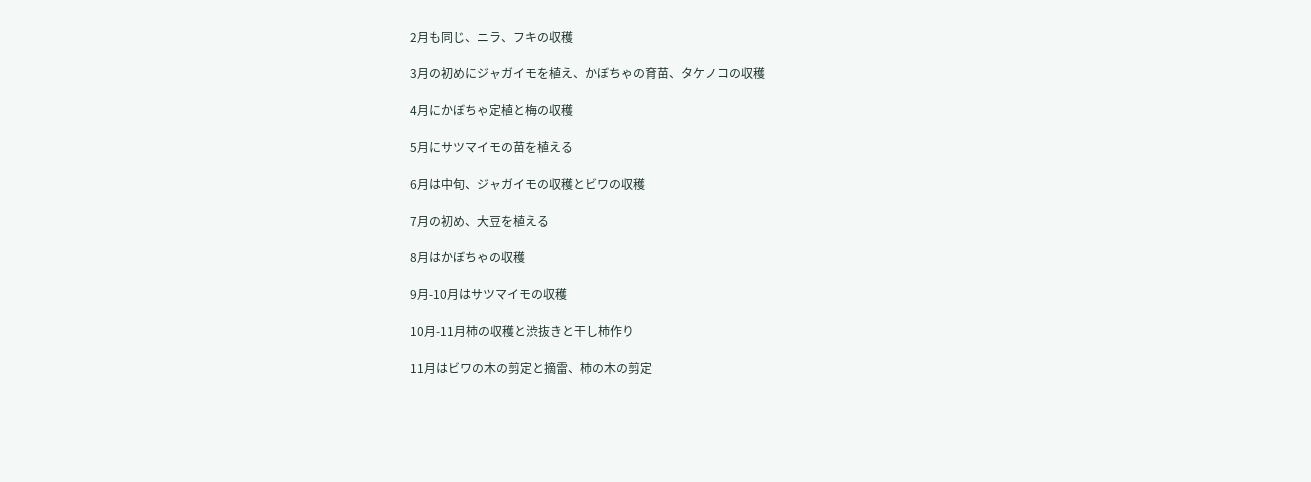2月も同じ、ニラ、フキの収穫

3月の初めにジャガイモを植え、かぼちゃの育苗、タケノコの収穫

4月にかぼちゃ定植と梅の収穫

5月にサツマイモの苗を植える

6月は中旬、ジャガイモの収穫とビワの収穫

7月の初め、大豆を植える

8月はかぼちゃの収穫

9月-10月はサツマイモの収穫

10月-11月柿の収穫と渋抜きと干し柿作り

11月はビワの木の剪定と摘雷、柿の木の剪定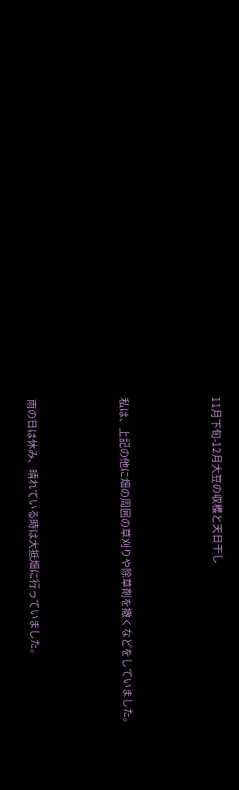11月下旬-12月大豆の収穫と天日干し



私は、上記の他に畑の周囲の草刈りや除草剤を撒くなどをしていました。



雨の日は休み、晴れている時は大抵畑に行っていました。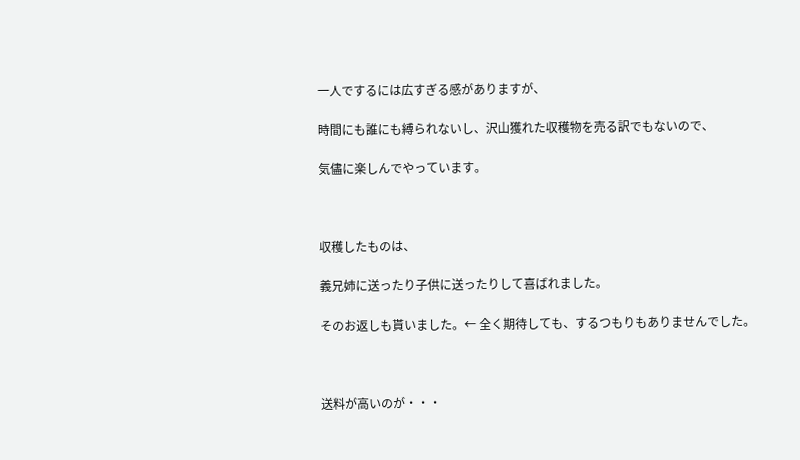一人でするには広すぎる感がありますが、

時間にも誰にも縛られないし、沢山獲れた収穫物を売る訳でもないので、

気儘に楽しんでやっています。



収穫したものは、

義兄姉に送ったり子供に送ったりして喜ばれました。

そのお返しも貰いました。← 全く期待しても、するつもりもありませんでした。



送料が高いのが・・・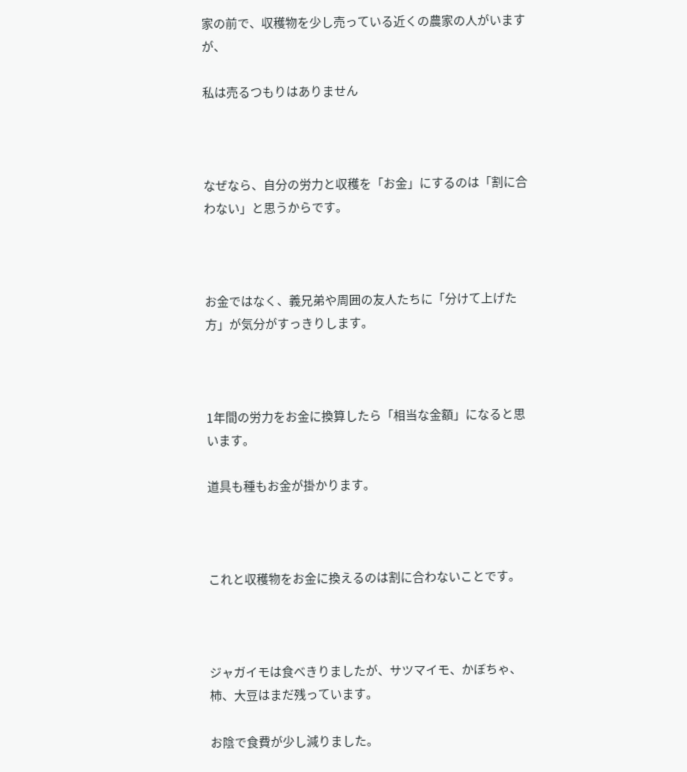家の前で、収穫物を少し売っている近くの農家の人がいますが、

私は売るつもりはありません



なぜなら、自分の労力と収穫を「お金」にするのは「割に合わない」と思うからです。



お金ではなく、義兄弟や周囲の友人たちに「分けて上げた方」が気分がすっきりします。



1年間の労力をお金に換算したら「相当な金額」になると思います。

道具も種もお金が掛かります。



これと収穫物をお金に換えるのは割に合わないことです。



ジャガイモは食べきりましたが、サツマイモ、かぼちゃ、柿、大豆はまだ残っています。

お陰で食費が少し減りました。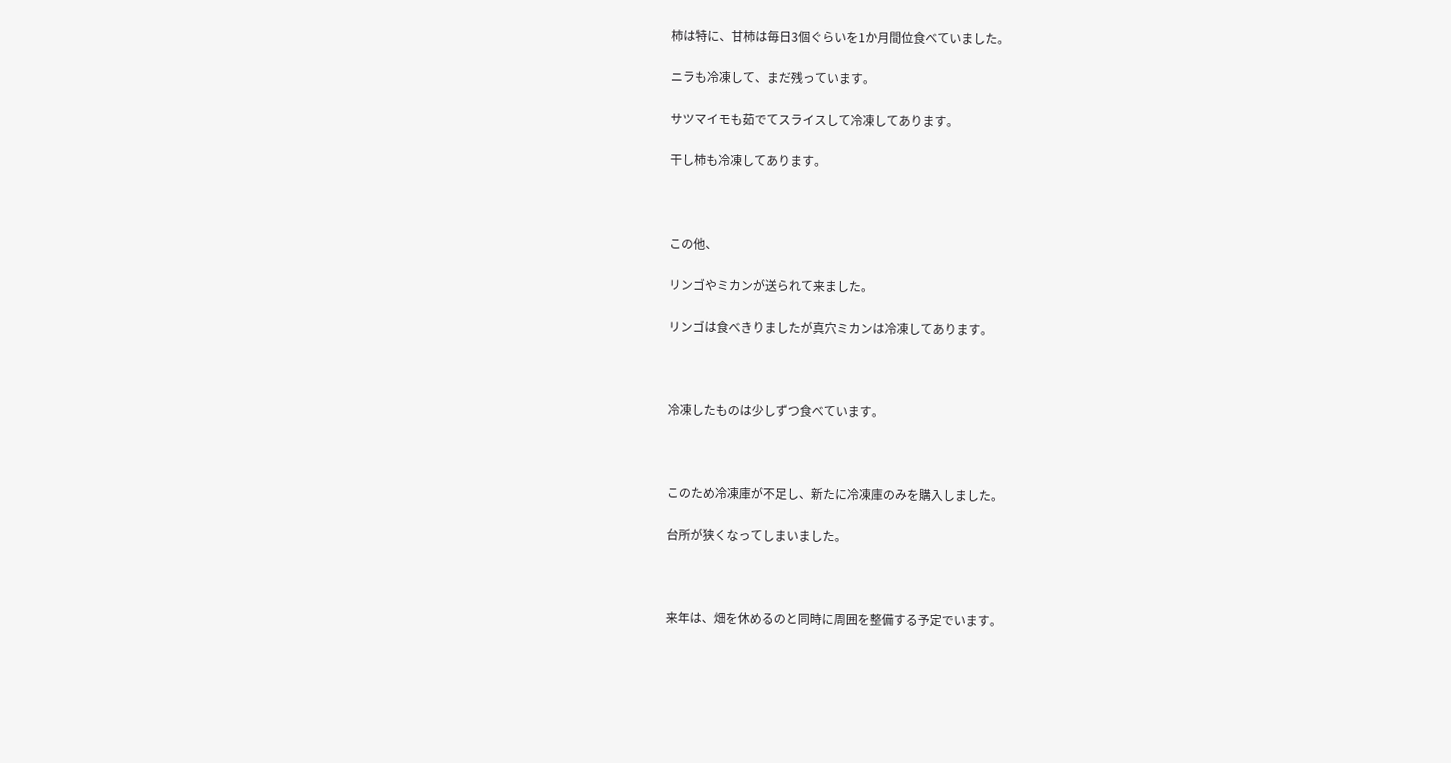柿は特に、甘柿は毎日3個ぐらいを1か月間位食べていました。

ニラも冷凍して、まだ残っています。

サツマイモも茹でてスライスして冷凍してあります。

干し柿も冷凍してあります。



この他、

リンゴやミカンが送られて来ました。

リンゴは食べきりましたが真穴ミカンは冷凍してあります。



冷凍したものは少しずつ食べています。



このため冷凍庫が不足し、新たに冷凍庫のみを購入しました。

台所が狭くなってしまいました。



来年は、畑を休めるのと同時に周囲を整備する予定でいます。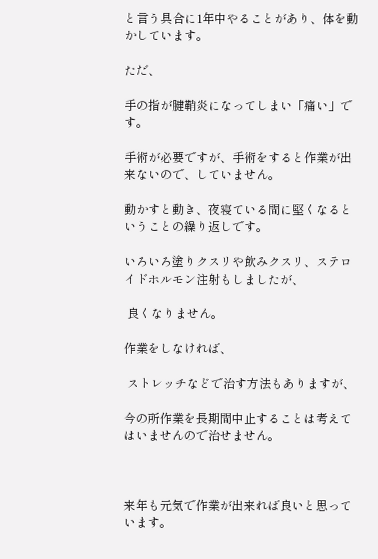と言う具合に1年中やることがあり、体を動かしています。

ただ、

手の指が腱鞘炎になってしまい「痛い」です。

手術が必要ですが、手術をすると作業が出来ないので、していません。

動かすと動き、夜寝ている間に堅くなるということの繰り返しです。

いろいろ塗りクスリや飲みクスリ、ステロイドホルモン注射もしましたが、

 良くなりません。

作業をしなければ、

 ストレッチなどで治す方法もありますが、

今の所作業を長期間中止することは考えてはいませんので治せません。



来年も元気で作業が出来れば良いと思っています。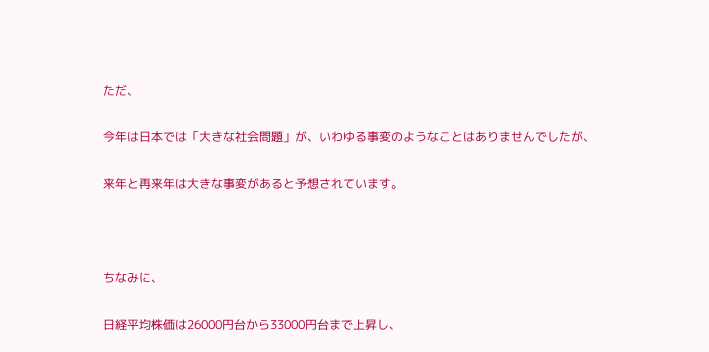ただ、

今年は日本では「大きな社会問題」が、いわゆる事変のようなことはありませんでしたが、

来年と再来年は大きな事変があると予想されています。



ちなみに、

日経平均株価は26000円台から33000円台まで上昇し、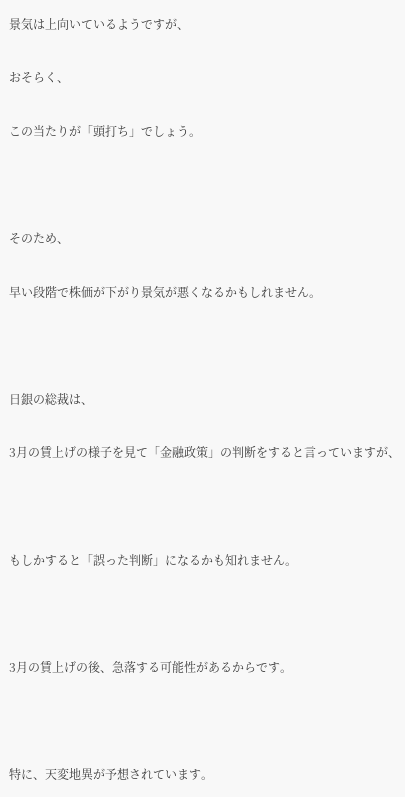景気は上向いているようですが、

おそらく、

この当たりが「頭打ち」でしょう。



そのため、

早い段階で株価が下がり景気が悪くなるかもしれません。



日銀の総裁は、

3月の賃上げの様子を見て「金融政策」の判断をすると言っていますが、



もしかすると「誤った判断」になるかも知れません。



3月の賃上げの後、急落する可能性があるからです。



特に、天変地異が予想されています。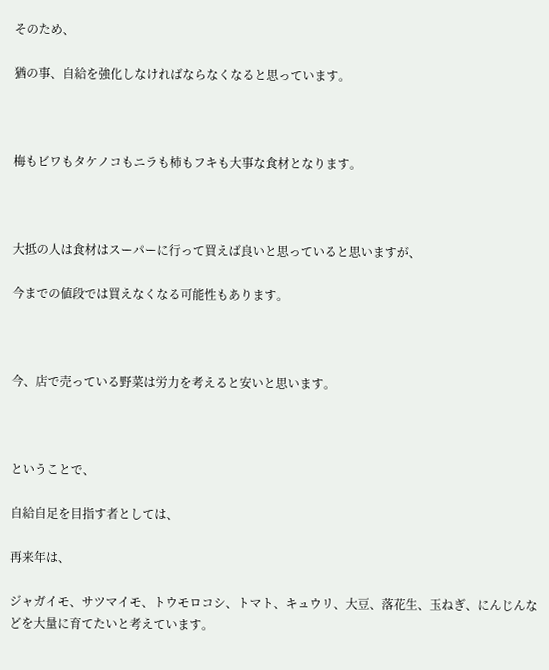そのため、

猶の事、自給を強化しなければならなくなると思っています。



梅もビワもタケノコもニラも柿もフキも大事な食材となります。



大抵の人は食材はスーパーに行って買えば良いと思っていると思いますが、

今までの値段では買えなくなる可能性もあります。



今、店で売っている野菜は労力を考えると安いと思います。



ということで、

自給自足を目指す者としては、

再来年は、

ジャガイモ、サツマイモ、トウモロコシ、トマト、キュウリ、大豆、落花生、玉ねぎ、にんじんなどを大量に育てたいと考えています。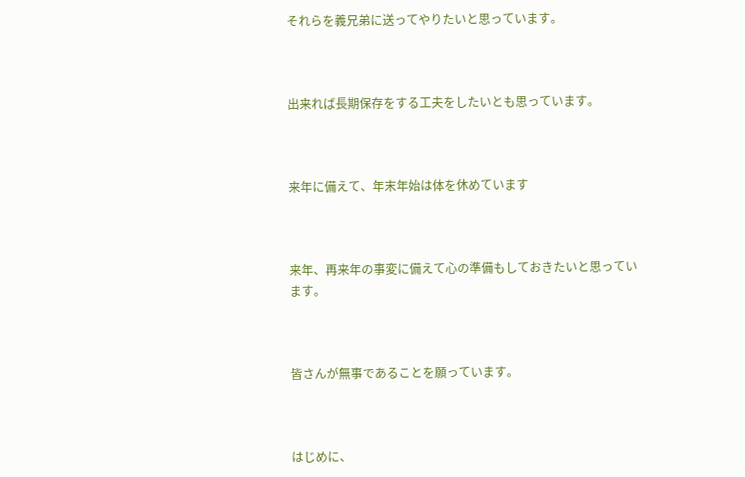それらを義兄弟に送ってやりたいと思っています。



出来れば長期保存をする工夫をしたいとも思っています。



来年に備えて、年末年始は体を休めています



来年、再来年の事変に備えて心の準備もしておきたいと思っています。



皆さんが無事であることを願っています。



はじめに、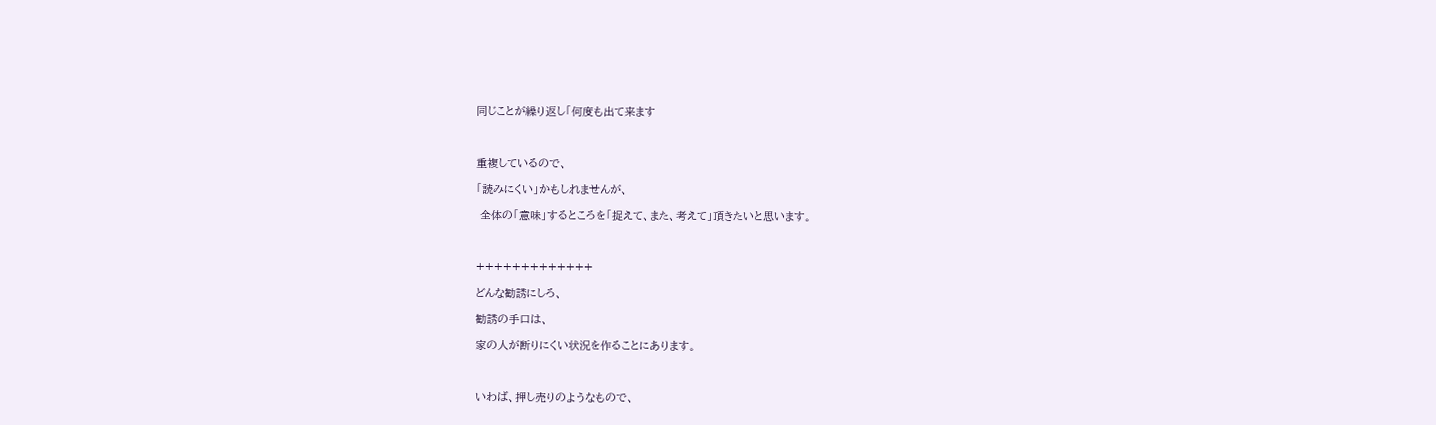同じことが繰り返し「何度も出て来ます



重複しているので、

「読みにくい」かもしれませんが、

 全体の「意味」するところを「捉えて、また、考えて」頂きたいと思います。



+++++++++++++

どんな勧誘にしろ、

勧誘の手口は、

家の人が断りにくい状況を作ることにあります。



いわば、押し売りのようなもので、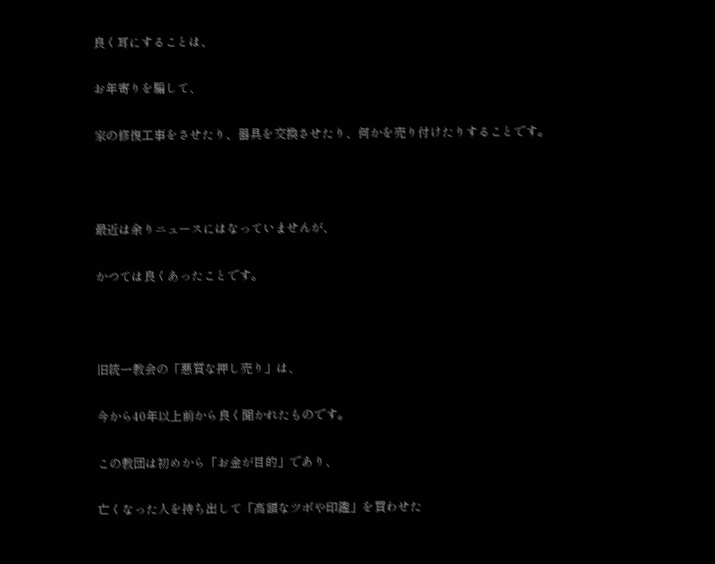良く耳にすることは、

お年寄りを騙して、

家の修復工事をさせたり、器具を交換させたり、何かを売り付けたりすることです。



最近は余りニュースにはなっていませんが、

かつては良くあったことです。



旧統一教会の「悪質な押し売り」は、

今から40年以上前から良く聞かれたものです。

この教団は初めから「お金が目的」であり、

亡くなった人を持ち出して「高額なツボや印鑑」を買わせた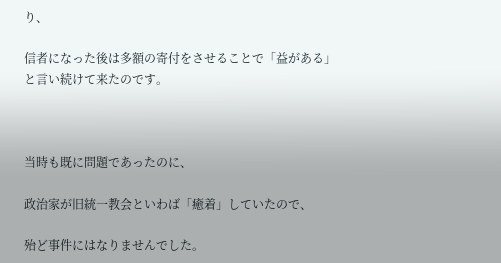り、

信者になった後は多額の寄付をさせることで「益がある」と言い続けて来たのです。



当時も既に問題であったのに、

政治家が旧統一教会といわば「癒着」していたので、

殆ど事件にはなりませんでした。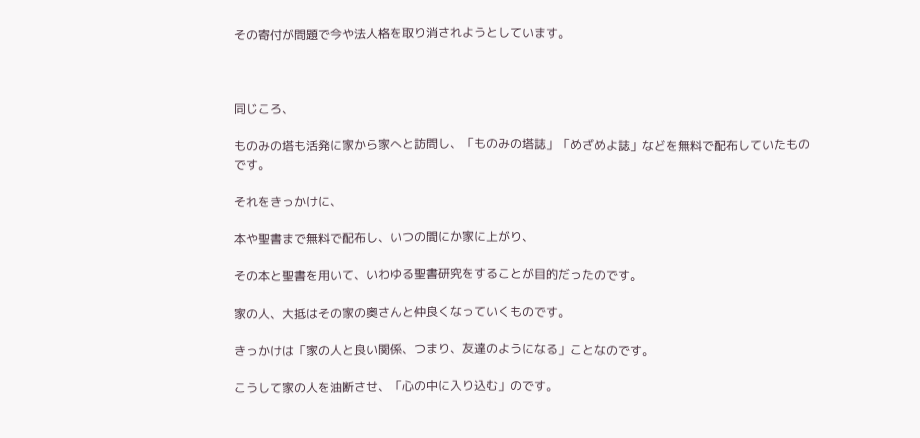その寄付が問題で今や法人格を取り消されようとしています。



同じころ、

ものみの塔も活発に家から家へと訪問し、「ものみの塔誌」「めざめよ誌」などを無料で配布していたものです。

それをきっかけに、

本や聖書まで無料で配布し、いつの間にか家に上がり、

その本と聖書を用いて、いわゆる聖書研究をすることが目的だったのです。

家の人、大抵はその家の奥さんと仲良くなっていくものです。

きっかけは「家の人と良い関係、つまり、友達のようになる」ことなのです。

こうして家の人を油断させ、「心の中に入り込む」のです。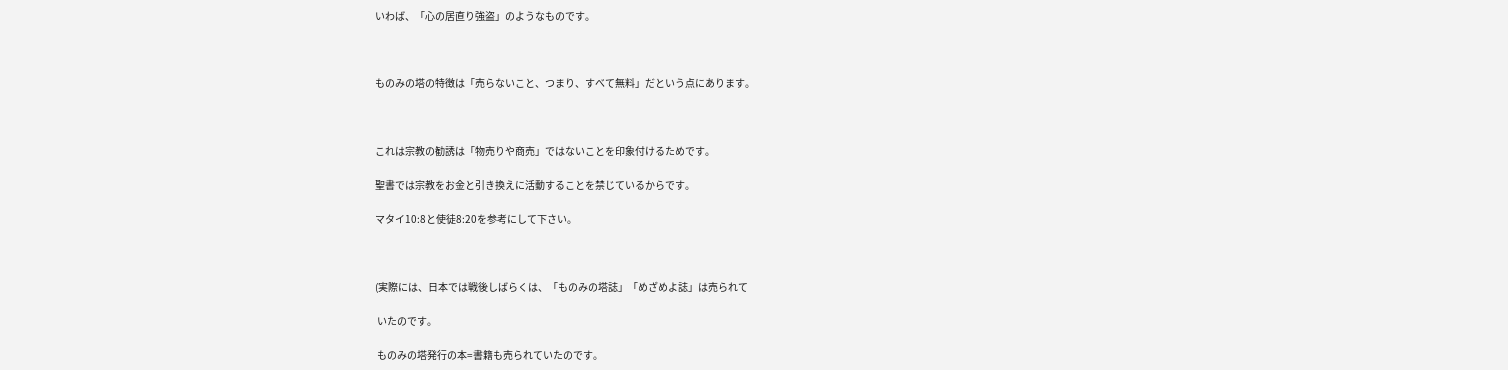いわば、「心の居直り強盗」のようなものです。



ものみの塔の特徴は「売らないこと、つまり、すべて無料」だという点にあります。



これは宗教の勧誘は「物売りや商売」ではないことを印象付けるためです。

聖書では宗教をお金と引き換えに活動することを禁じているからです。

マタイ10:8と使徒8:20を参考にして下さい。



(実際には、日本では戦後しばらくは、「ものみの塔誌」「めざめよ誌」は売られて

 いたのです。

 ものみの塔発行の本=書籍も売られていたのです。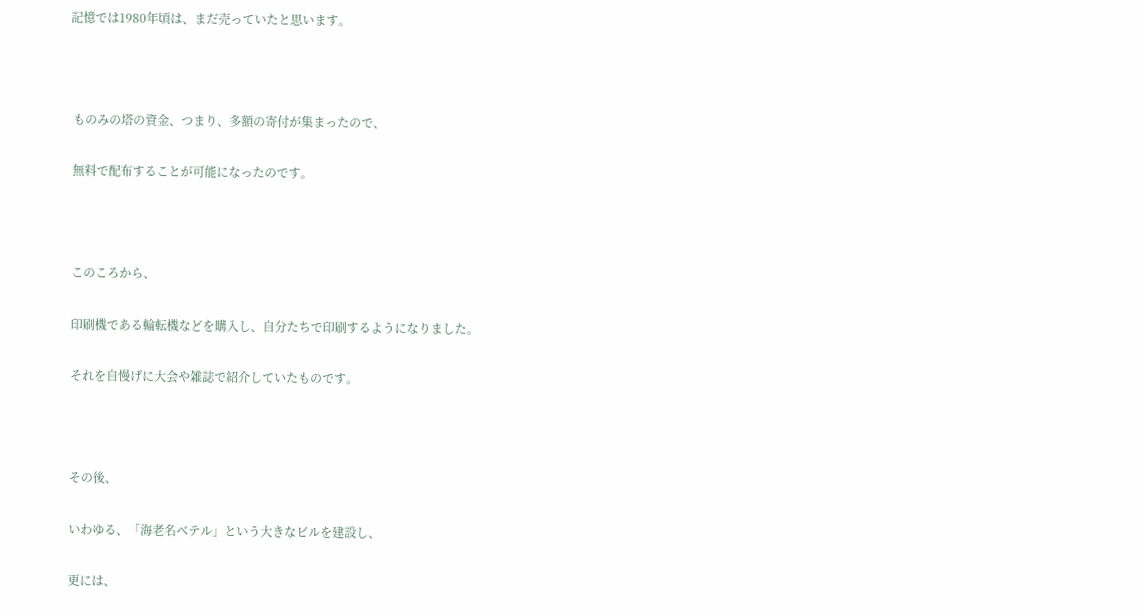記憶では1980年頃は、まだ売っていたと思います。



 ものみの塔の資金、つまり、多額の寄付が集まったので、

 無料で配布することが可能になったのです。



 このころから、

 印刷機である輪転機などを購入し、自分たちで印刷するようになりました。

 それを自慢げに大会や雑誌で紹介していたものです。



 その後、

 いわゆる、「海老名ベテル」という大きなビルを建設し、

 更には、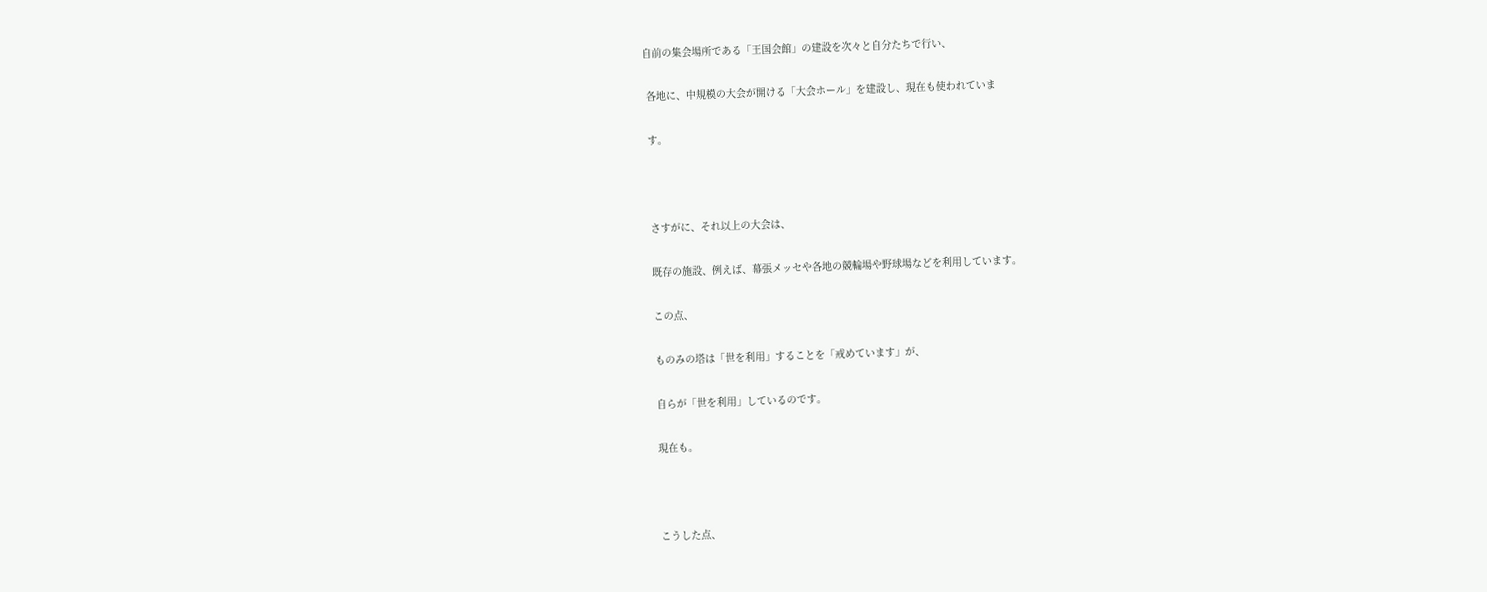自前の集会場所である「王国会館」の建設を次々と自分たちで行い、

 各地に、中規模の大会が開ける「大会ホール」を建設し、現在も使われていま

 す。



 さすがに、それ以上の大会は、

 既存の施設、例えば、幕張メッセや各地の競輪場や野球場などを利用しています。

 この点、

 ものみの塔は「世を利用」することを「戒めています」が、

 自らが「世を利用」しているのです。

 現在も。



 こうした点、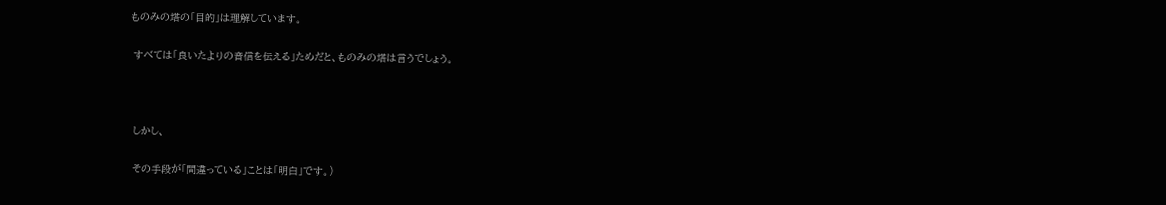ものみの塔の「目的」は理解しています。

 すべては「良いたよりの音信を伝える」ためだと、ものみの塔は言うでしょう。



 しかし、

 その手段が「間違っている」ことは「明白」です。)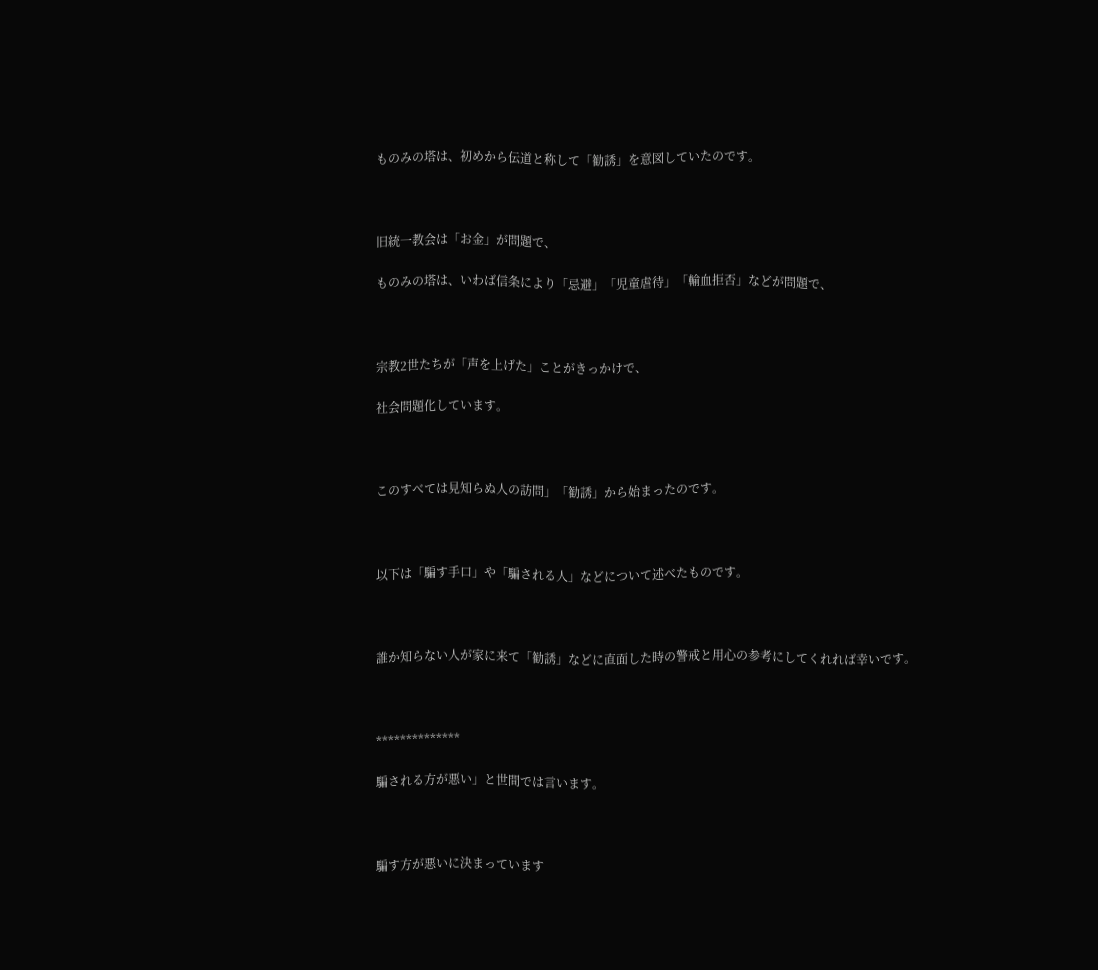ものみの塔は、初めから伝道と称して「勧誘」を意図していたのです。



旧統一教会は「お金」が問題で、

ものみの塔は、いわば信条により「忌避」「児童虐待」「輸血拒否」などが問題で、



宗教2世たちが「声を上げた」ことがきっかけで、

社会問題化しています。



このすべては見知らぬ人の訪問」「勧誘」から始まったのです。



以下は「騙す手口」や「騙される人」などについて述べたものです。



誰か知らない人が家に来て「勧誘」などに直面した時の警戒と用心の参考にしてくれれば幸いです。



**************

騙される方が悪い」と世間では言います。



騙す方が悪いに決まっています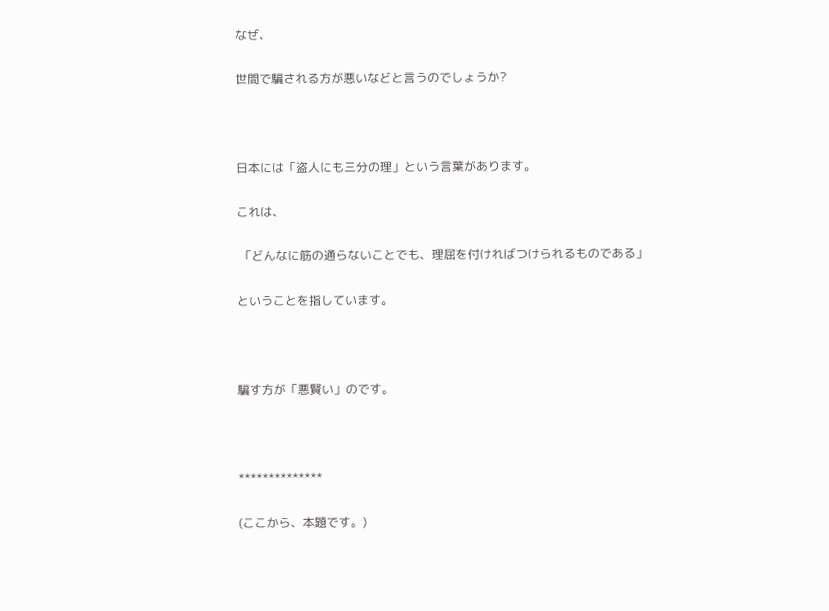なぜ、

世間で騙される方が悪いなどと言うのでしょうか?



日本には「盗人にも三分の理」という言葉があります。

これは、

 「どんなに筋の通らないことでも、理屈を付ければつけられるものである」

ということを指しています。



騙す方が「悪賢い」のです。



**************

(ここから、本題です。)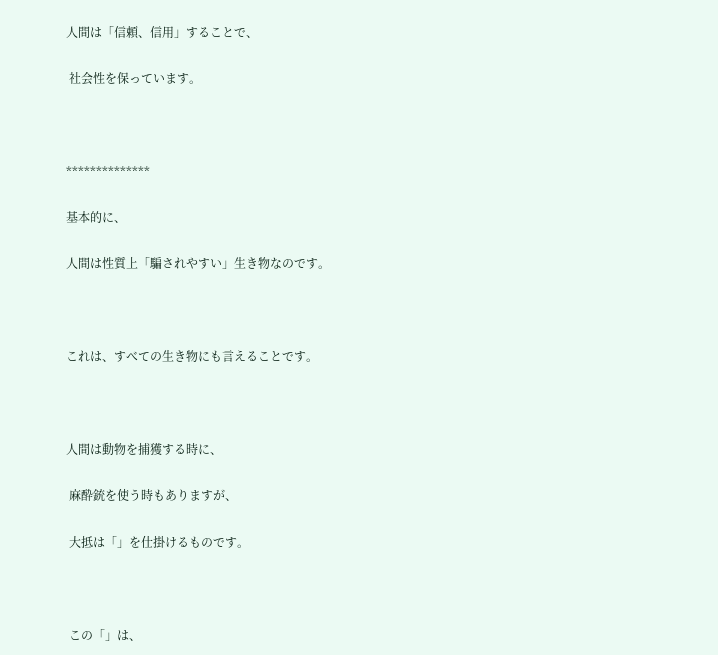人間は「信頼、信用」することで、

 社会性を保っています。



**************

基本的に、

人間は性質上「騙されやすい」生き物なのです。



これは、すべての生き物にも言えることです。



人間は動物を捕獲する時に、

 麻酔銃を使う時もありますが、

 大抵は「」を仕掛けるものです。



 この「」は、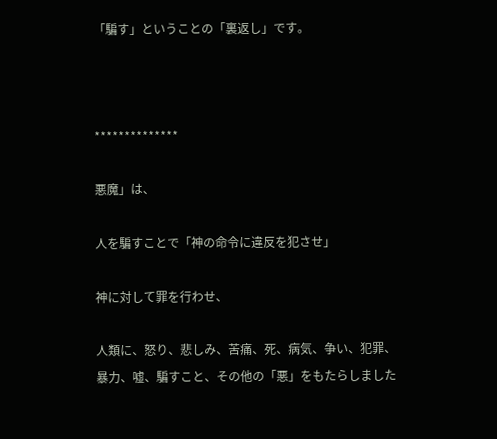「騙す」ということの「裏返し」です。



**************

悪魔」は、

人を騙すことで「神の命令に違反を犯させ」

神に対して罪を行わせ、

人類に、怒り、悲しみ、苦痛、死、病気、争い、犯罪、暴力、嘘、騙すこと、その他の「悪」をもたらしました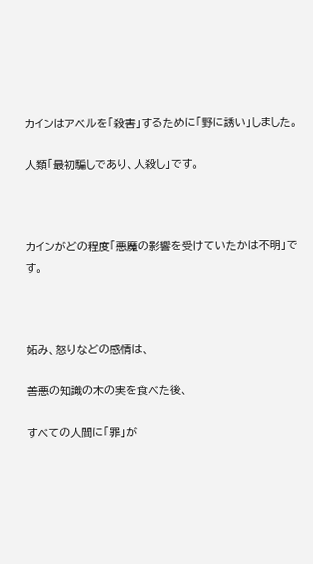カインはアベルを「殺害」するために「野に誘い」しました。

人類「最初騙しであり、人殺し」です。



カインがどの程度「悪魔の影響を受けていたかは不明」です。



妬み、怒りなどの感情は、

善悪の知識の木の実を食べた後、

すべての人間に「罪」が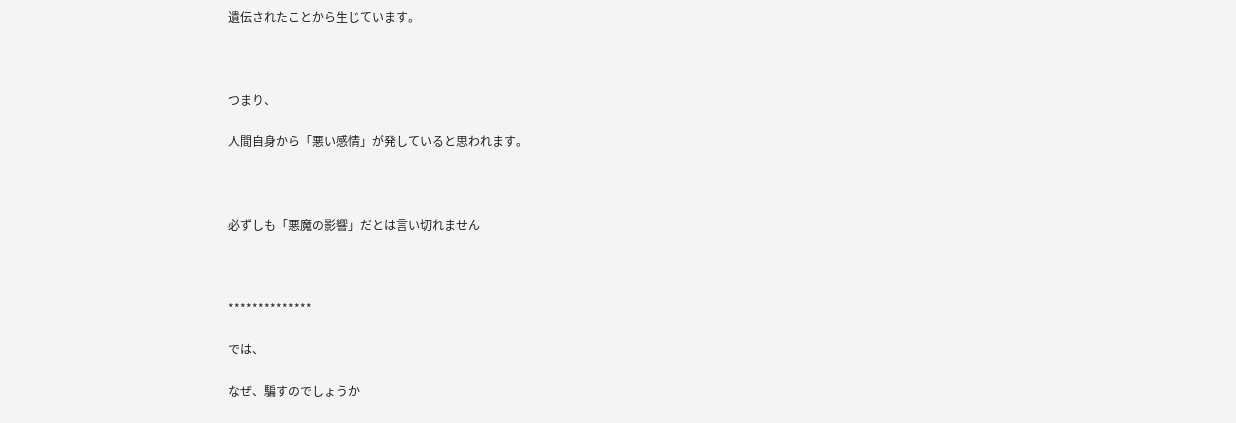遺伝されたことから生じています。



つまり、

人間自身から「悪い感情」が発していると思われます。



必ずしも「悪魔の影響」だとは言い切れません



**************

では、

なぜ、騙すのでしょうか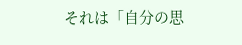それは「自分の思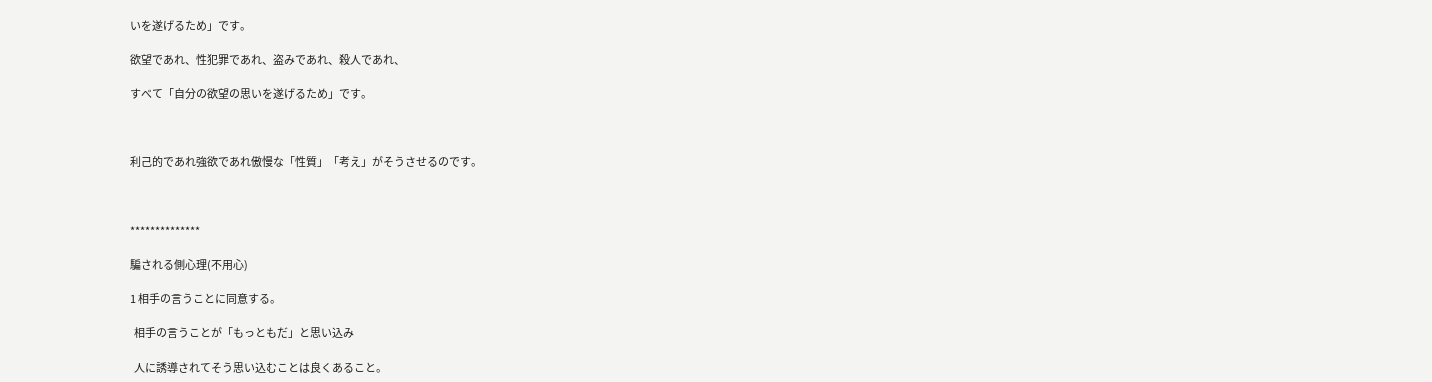いを遂げるため」です。

欲望であれ、性犯罪であれ、盗みであれ、殺人であれ、

すべて「自分の欲望の思いを遂げるため」です。



利己的であれ強欲であれ傲慢な「性質」「考え」がそうさせるのです。



**************

騙される側心理(不用心)

1 相手の言うことに同意する。

  相手の言うことが「もっともだ」と思い込み

  人に誘導されてそう思い込むことは良くあること。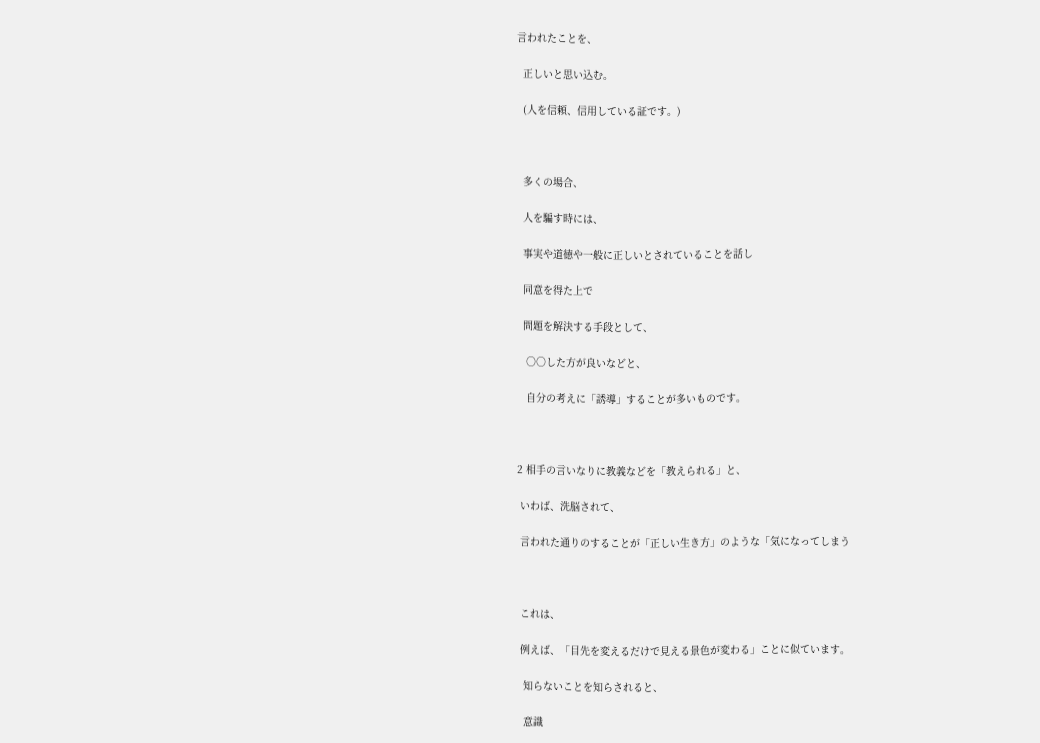言われたことを、

  正しいと思い込む。

  (人を信頼、信用している証です。)



  多くの場合、

  人を騙す時には、

  事実や道徳や一般に正しいとされていることを話し

  同意を得た上で

  問題を解決する手段として、

   ○○した方が良いなどと、

   自分の考えに「誘導」することが多いものです。



2 相手の言いなりに教義などを「教えられる」と、

 いわば、洗脳されて、

 言われた通りのすることが「正しい生き方」のような「気になってしまう



 これは、

 例えば、「目先を変えるだけで見える景色が変わる」ことに似ています。

  知らないことを知らされると、

  意識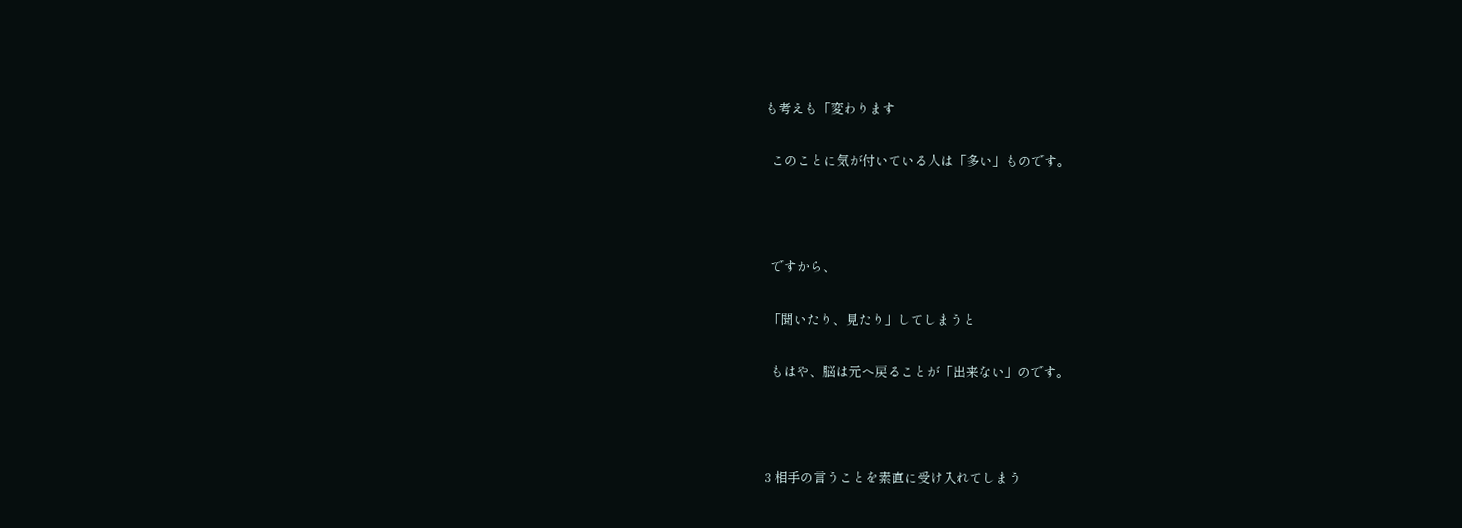も考えも「変わります

  このことに気が付いている人は「多い」ものです。



  ですから、

 「聞いたり、見たり」してしまうと

  もはや、脳は元へ戻ることが「出来ない」のです。



3 相手の言うことを素直に受け入れてしまう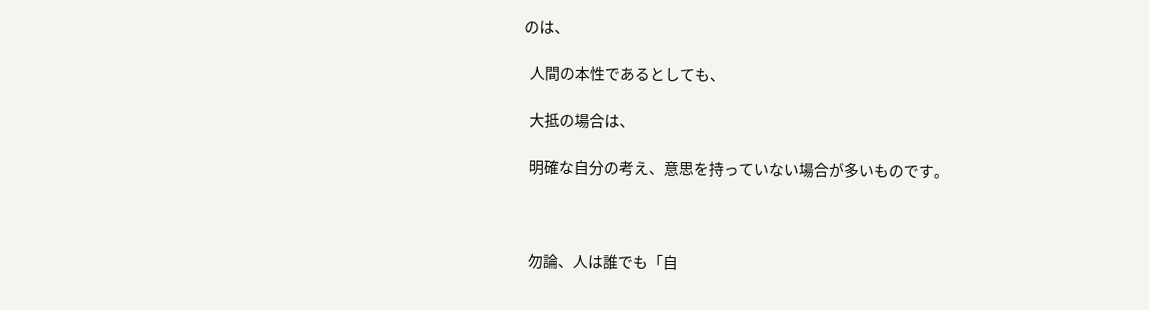のは、

  人間の本性であるとしても、

  大抵の場合は、

  明確な自分の考え、意思を持っていない場合が多いものです。



  勿論、人は誰でも「自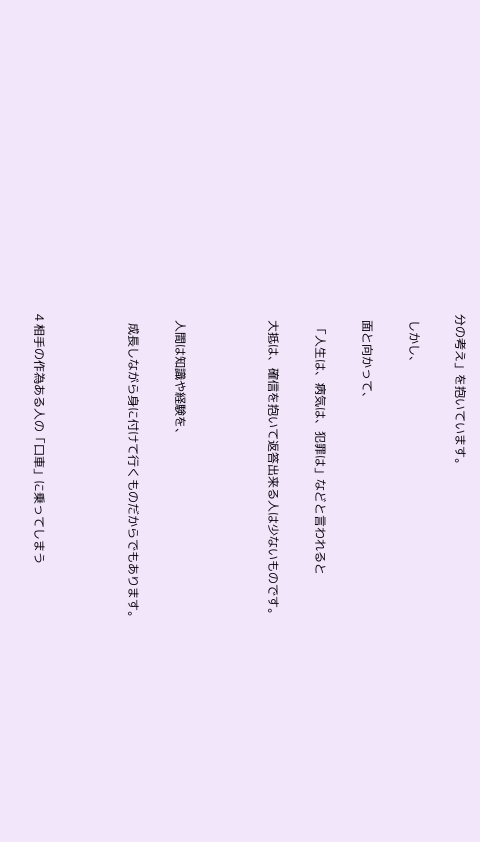分の考え」を抱いています。

  しかし、

  面と向かって、

   「人生は、病気は、犯罪は」などと言われると

  大抵は、確信を抱いて返答出来る人は少ないものです。



  人間は知識や経験を、

   成長しながら身に付けて行くものだからでもあります。



4 相手の作為ある人の「口車」に乗ってしまう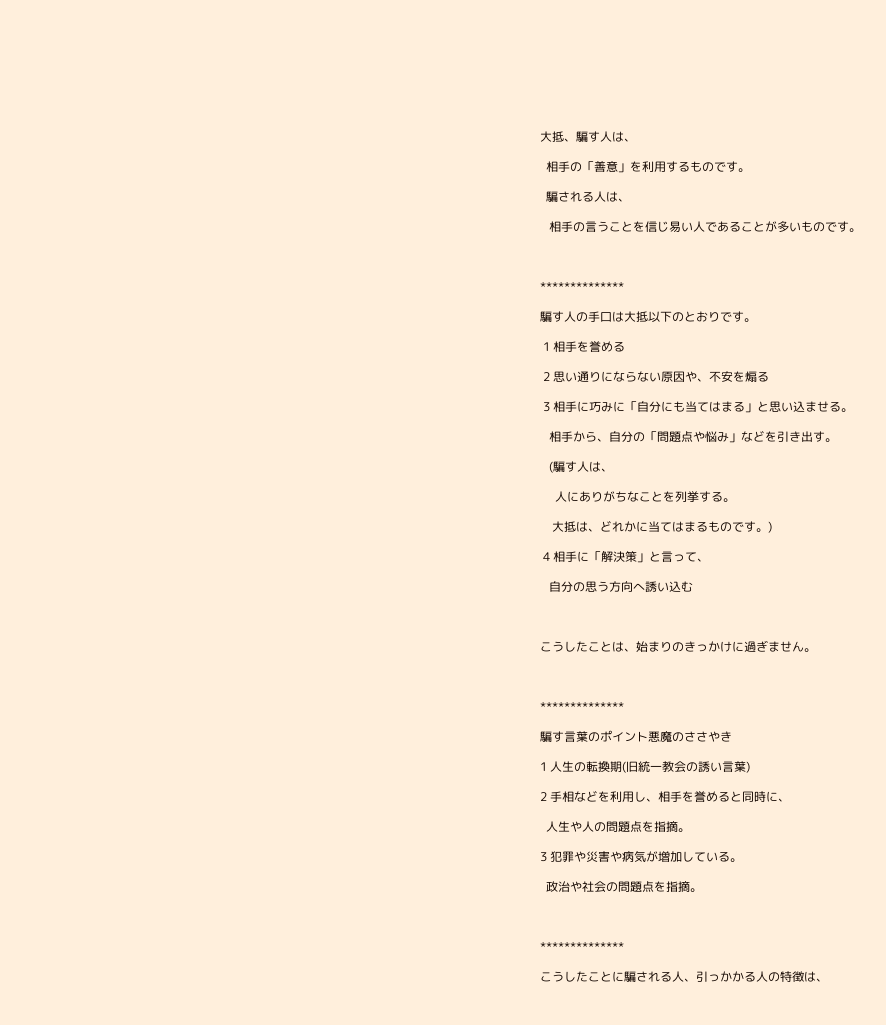大抵、騙す人は、

  相手の「善意」を利用するものです。

  騙される人は、

   相手の言うことを信じ易い人であることが多いものです。



**************

騙す人の手口は大抵以下のとおりです。

 1 相手を誉める

 2 思い通りにならない原因や、不安を煽る

 3 相手に巧みに「自分にも当てはまる」と思い込ませる。

   相手から、自分の「問題点や悩み」などを引き出す。

   (騙す人は、

     人にありがちなことを列挙する。

    大抵は、どれかに当てはまるものです。)

 4 相手に「解決策」と言って、

   自分の思う方向へ誘い込む



こうしたことは、始まりのきっかけに過ぎません。



**************

騙す言葉のポイント悪魔のささやき

1 人生の転換期(旧統一教会の誘い言葉)

2 手相などを利用し、相手を誉めると同時に、

  人生や人の問題点を指摘。

3 犯罪や災害や病気が増加している。

  政治や社会の問題点を指摘。



**************

こうしたことに騙される人、引っかかる人の特徴は、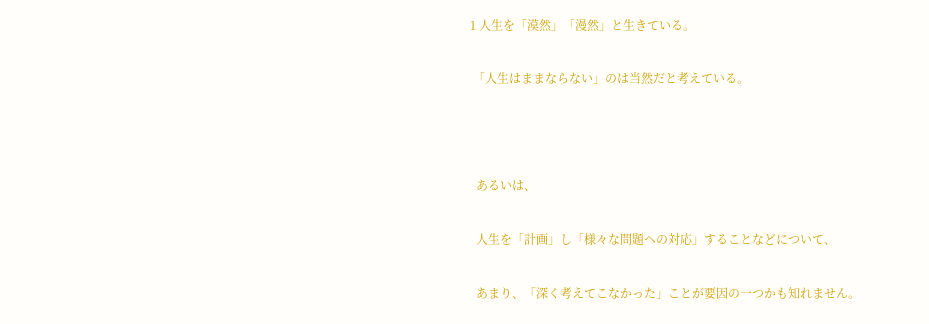1 人生を「漠然」「漫然」と生きている。

 「人生はままならない」のは当然だと考えている。



  あるいは、

  人生を「計画」し「様々な問題への対応」することなどについて、

  あまり、「深く考えてこなかった」ことが要因の一つかも知れません。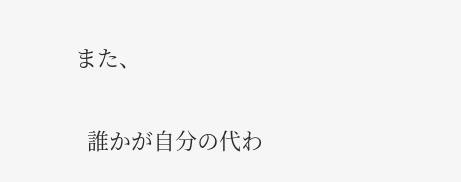また、

  誰かが自分の代わ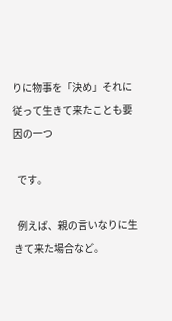りに物事を「決め」それに従って生きて来たことも要因の一つ

  です。

  例えば、親の言いなりに生きて来た場合など。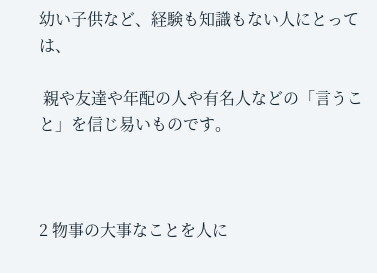幼い子供など、経験も知識もない人にとっては、

 親や友達や年配の人や有名人などの「言うこと」を信じ易いものです。



2 物事の大事なことを人に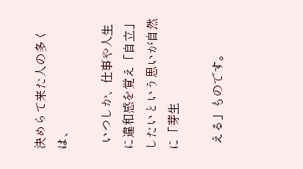決めらて来た人の多くは、

  いつしか、仕事や人生に違和感を覚え「自立」したいという思いが自然に「芽生

  える」ものです。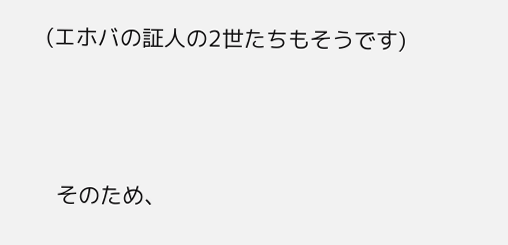(エホバの証人の2世たちもそうです)



  そのため、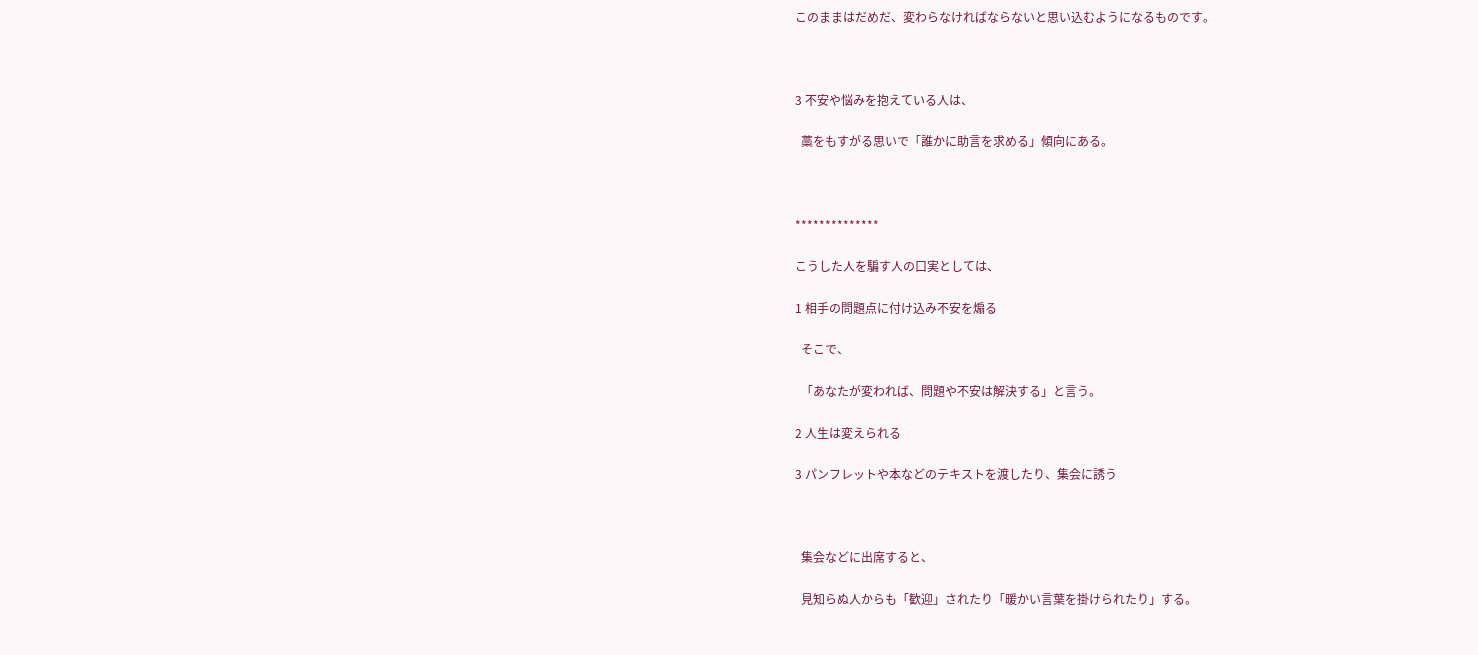このままはだめだ、変わらなければならないと思い込むようになるものです。



3 不安や悩みを抱えている人は、

  藁をもすがる思いで「誰かに助言を求める」傾向にある。



**************

こうした人を騙す人の口実としては、

1 相手の問題点に付け込み不安を煽る

  そこで、

  「あなたが変われば、問題や不安は解決する」と言う。

2 人生は変えられる

3 パンフレットや本などのテキストを渡したり、集会に誘う



  集会などに出席すると、

  見知らぬ人からも「歓迎」されたり「暖かい言葉を掛けられたり」する。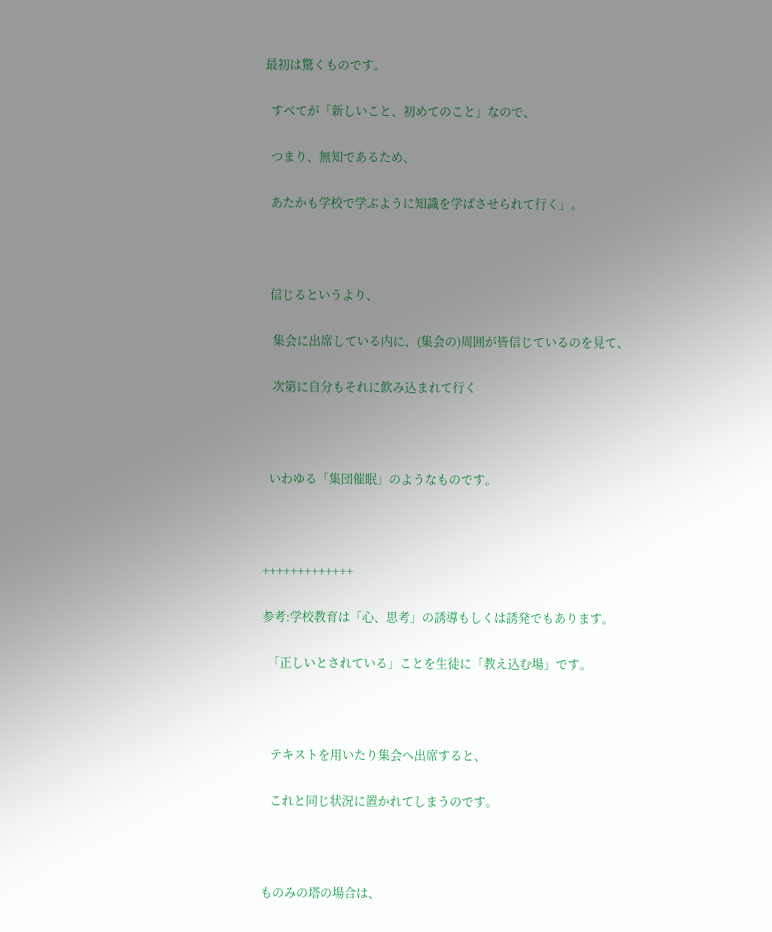最初は驚くものです。

  すべてが「新しいこと、初めてのこと」なので、

  つまり、無知であるため、

  あたかも学校で学ぶように知識を学ばさせられて行く」。



  信じるというより、

   集会に出席している内に、(集会の)周囲が皆信じているのを見て、

   次第に自分もそれに飲み込まれて行く



  いわゆる「集団催眠」のようなものです。



+++++++++++++

参考:学校教育は「心、思考」の誘導もしくは誘発でもあります。

  「正しいとされている」ことを生徒に「教え込む場」です。



   テキストを用いたり集会へ出席すると、

   これと同じ状況に置かれてしまうのです。



ものみの塔の場合は、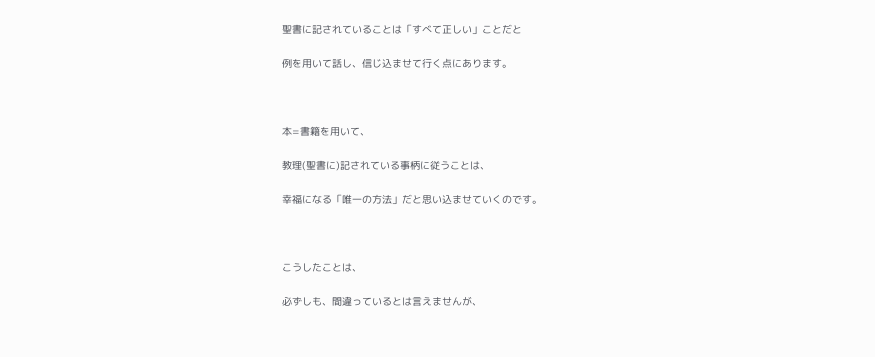聖書に記されていることは「すべて正しい」ことだと

例を用いて話し、信じ込ませて行く点にあります。



本=書籍を用いて、

教理(聖書に)記されている事柄に従うことは、

幸福になる「唯一の方法」だと思い込ませていくのです。



こうしたことは、

必ずしも、間違っているとは言えませんが、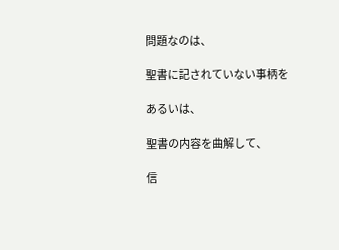問題なのは、

聖書に記されていない事柄を

あるいは、

聖書の内容を曲解して、

信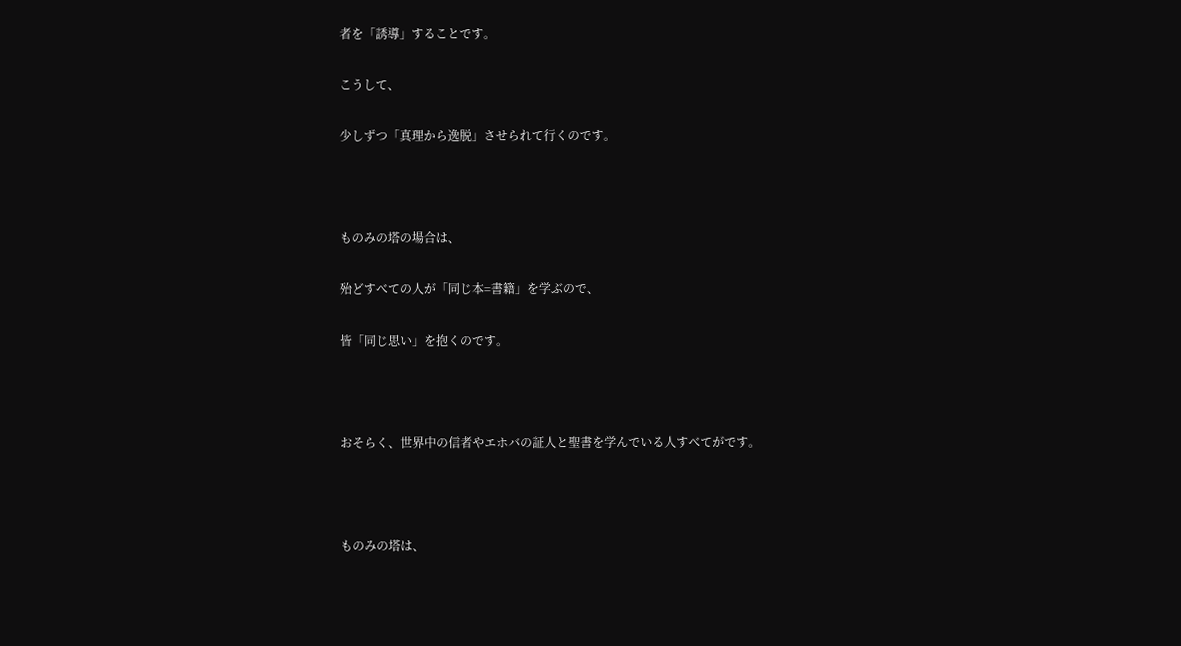者を「誘導」することです。

こうして、

少しずつ「真理から逸脱」させられて行くのです。



ものみの塔の場合は、

殆どすべての人が「同じ本=書籍」を学ぶので、

皆「同じ思い」を抱くのです。



おそらく、世界中の信者やエホバの証人と聖書を学んでいる人すべてがです。



ものみの塔は、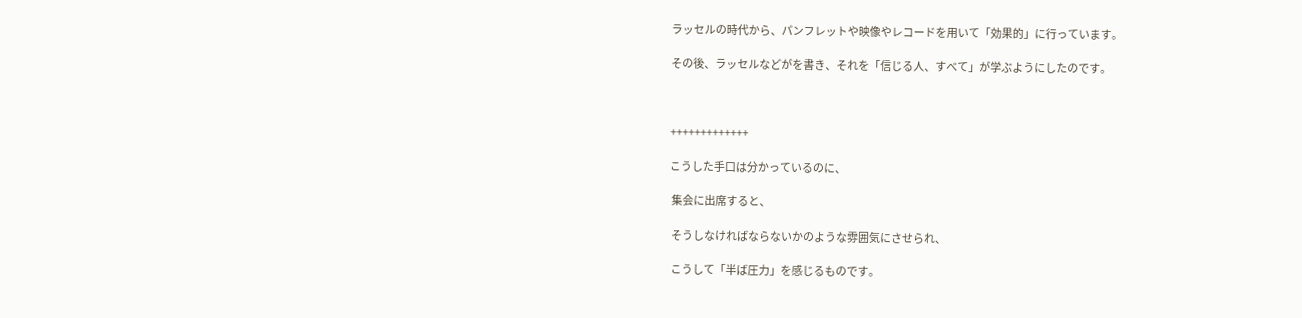ラッセルの時代から、パンフレットや映像やレコードを用いて「効果的」に行っています。

その後、ラッセルなどがを書き、それを「信じる人、すべて」が学ぶようにしたのです。



+++++++++++++

こうした手口は分かっているのに、

 集会に出席すると、

 そうしなければならないかのような雰囲気にさせられ、

 こうして「半ば圧力」を感じるものです。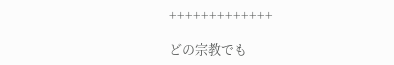+++++++++++++

どの宗教でも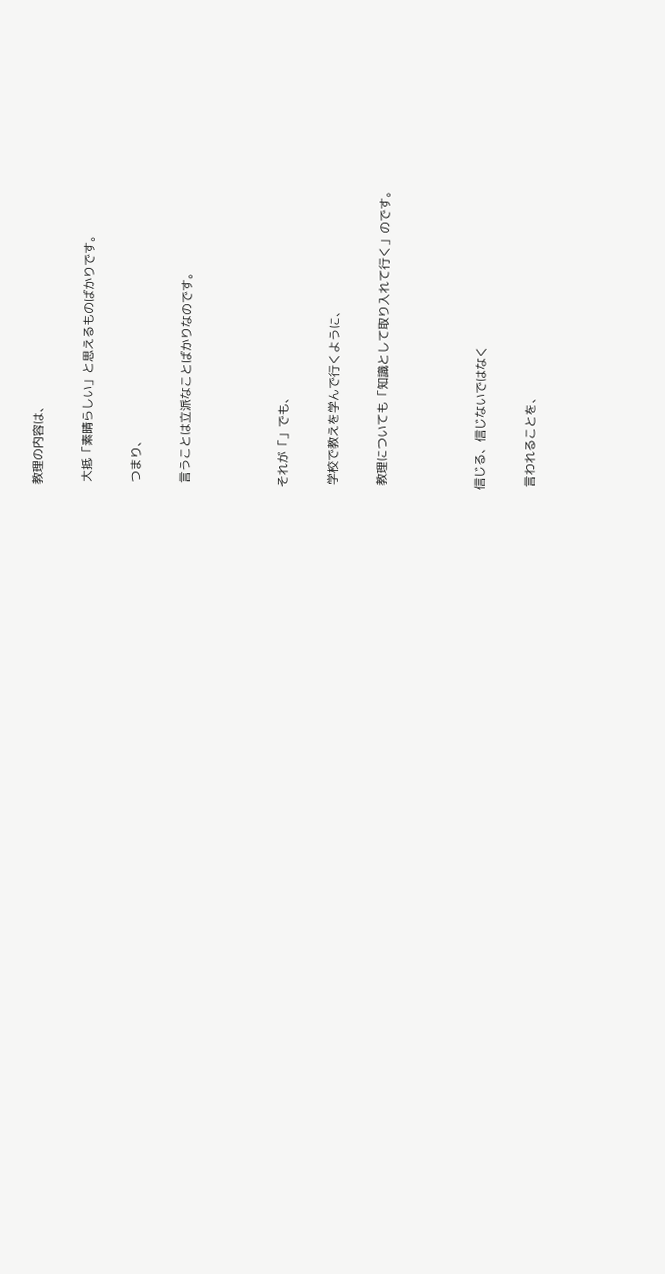教理の内容は、

 大抵「素晴らしい」と思えるものばかりです。

 つまり、

 言うことは立派なことばかりなのです。



それが「」でも、

 学校で教えを学んで行くように、

 教理についても「知識として取り入れて行く」のです。



信じる、信じないではなく

 言われることを、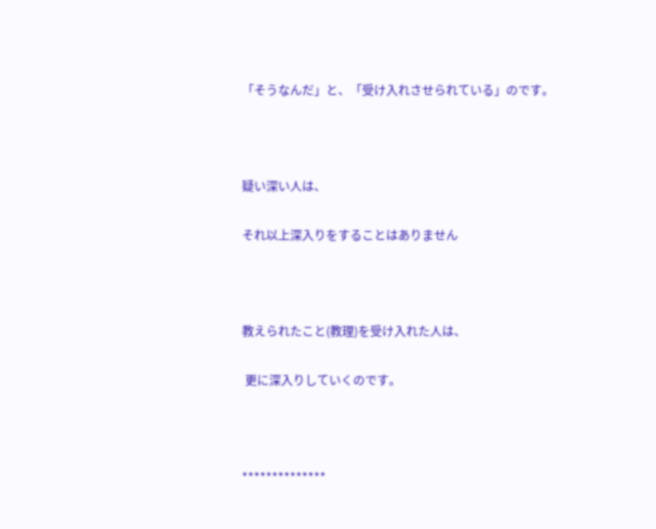「そうなんだ」と、「受け入れさせられている」のです。



疑い深い人は、

それ以上深入りをすることはありません



教えられたこと(教理)を受け入れた人は、

 更に深入りしていくのです。



**************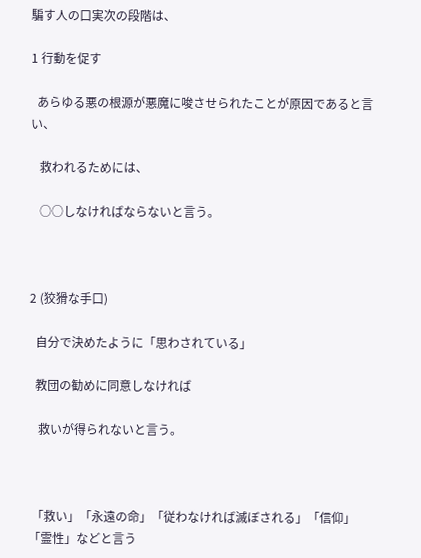騙す人の口実次の段階は、

1 行動を促す

  あらゆる悪の根源が悪魔に唆させられたことが原因であると言い、

   救われるためには、

   ○○しなければならないと言う。



2 (狡猾な手口)

  自分で決めたように「思わされている」

  教団の勧めに同意しなければ

   救いが得られないと言う。



 「救い」「永遠の命」「従わなければ滅ぼされる」「信仰」「霊性」などと言う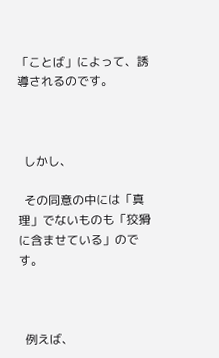「ことば」によって、誘導されるのです。



  しかし、

  その同意の中には「真理」でないものも「狡猾に含ませている」のです。



  例えば、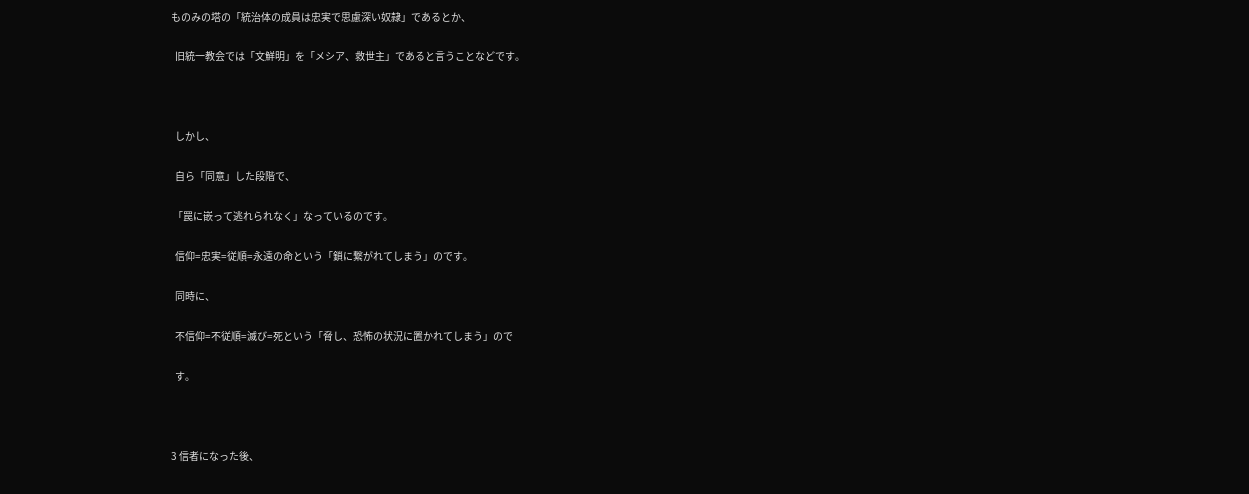ものみの塔の「統治体の成員は忠実で思慮深い奴隷」であるとか、

  旧統一教会では「文鮮明」を「メシア、救世主」であると言うことなどです。



  しかし、

  自ら「同意」した段階で、

 「罠に嵌って逃れられなく」なっているのです。

  信仰=忠実=従順=永遠の命という「鎖に繋がれてしまう」のです。

  同時に、

  不信仰=不従順=滅び=死という「脅し、恐怖の状況に置かれてしまう」ので

  す。



3 信者になった後、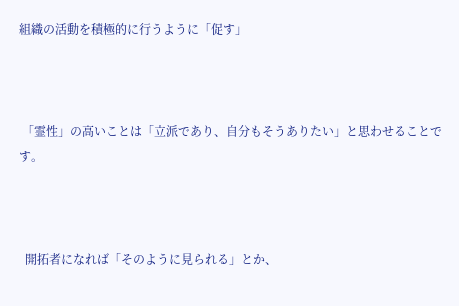組織の活動を積極的に行うように「促す」



 「霊性」の高いことは「立派であり、自分もそうありたい」と思わせることです。



  開拓者になれば「そのように見られる」とか、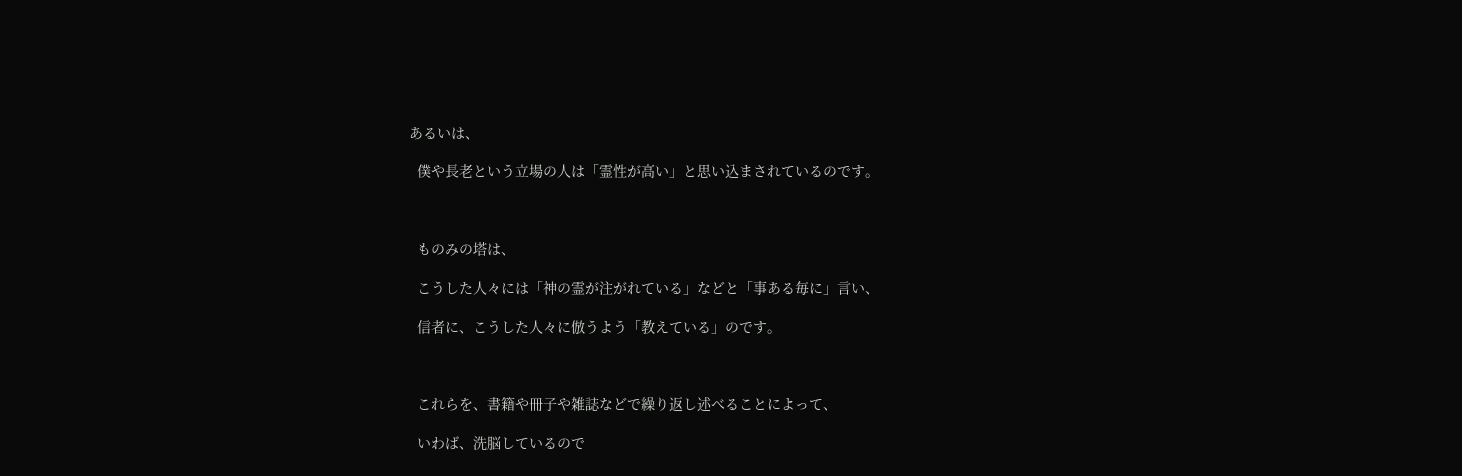あるいは、

  僕や長老という立場の人は「霊性が高い」と思い込まされているのです。



  ものみの塔は、

  こうした人々には「神の霊が注がれている」などと「事ある毎に」言い、

  信者に、こうした人々に倣うよう「教えている」のです。



  これらを、書籍や冊子や雑誌などで繰り返し述べることによって、

  いわば、洗脳しているので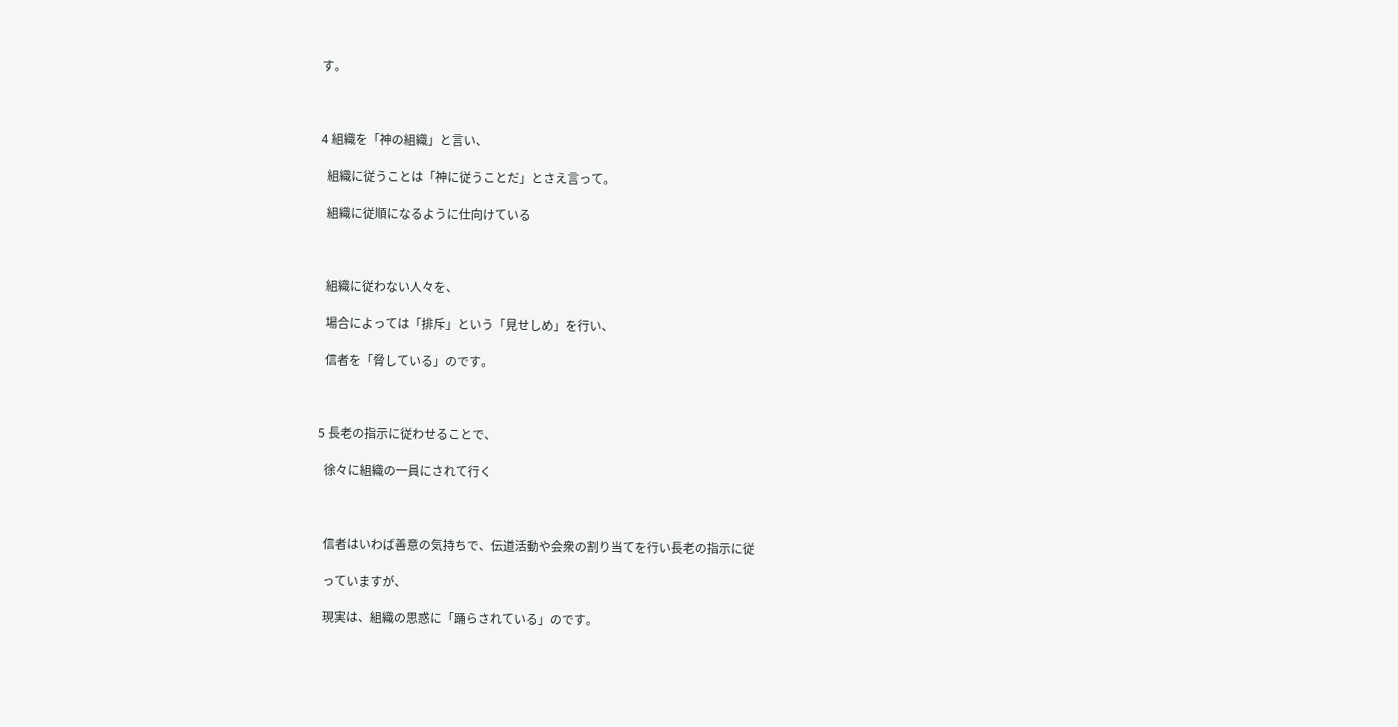す。



4 組織を「神の組織」と言い、

  組織に従うことは「神に従うことだ」とさえ言って。

  組織に従順になるように仕向けている



  組織に従わない人々を、

  場合によっては「排斥」という「見せしめ」を行い、

  信者を「脅している」のです。



5 長老の指示に従わせることで、

  徐々に組織の一員にされて行く



  信者はいわば善意の気持ちで、伝道活動や会衆の割り当てを行い長老の指示に従

  っていますが、

  現実は、組織の思惑に「踊らされている」のです。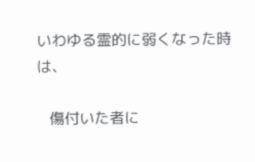いわゆる霊的に弱くなった時は、

   傷付いた者に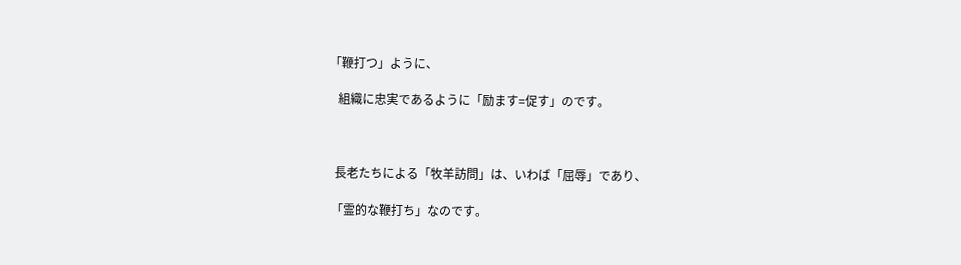「鞭打つ」ように、

   組織に忠実であるように「励ます=促す」のです。



  長老たちによる「牧羊訪問」は、いわば「屈辱」であり、

 「霊的な鞭打ち」なのです。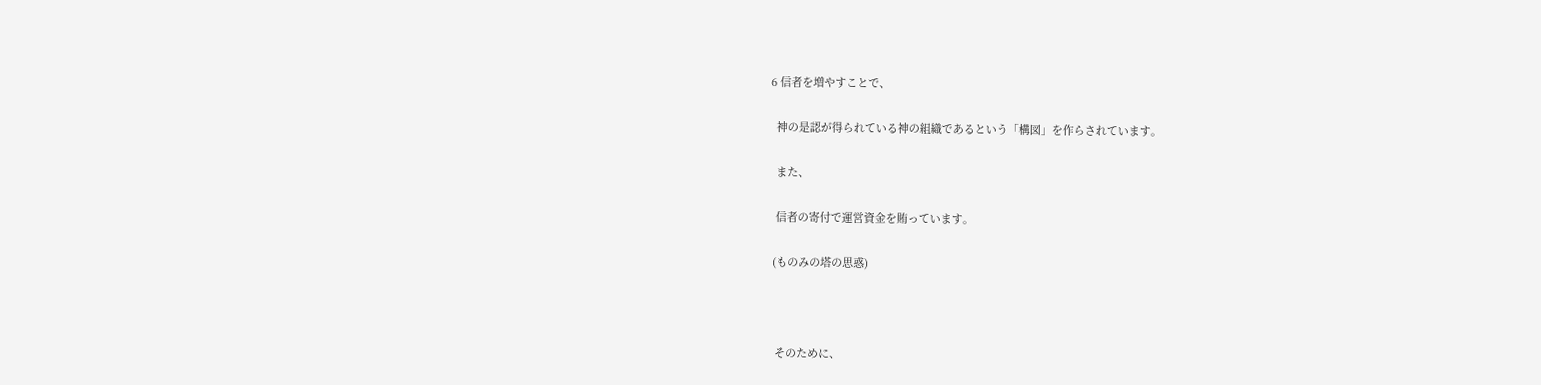6 信者を増やすことで、

  神の是認が得られている神の組織であるという「構図」を作らされています。

  また、

  信者の寄付で運営資金を賄っています。

 (ものみの塔の思惑)



  そのために、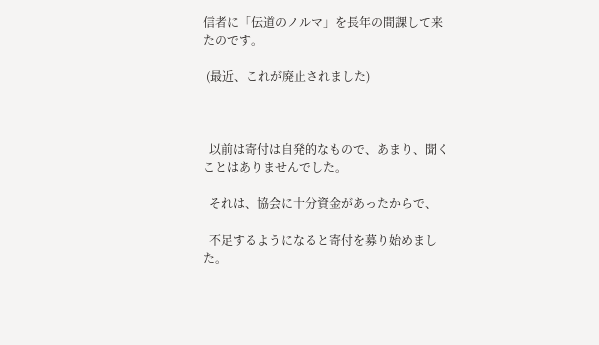信者に「伝道のノルマ」を長年の間課して来たのです。

 (最近、これが廃止されました)



  以前は寄付は自発的なもので、あまり、聞くことはありませんでした。

  それは、協会に十分資金があったからで、

  不足するようになると寄付を募り始めました。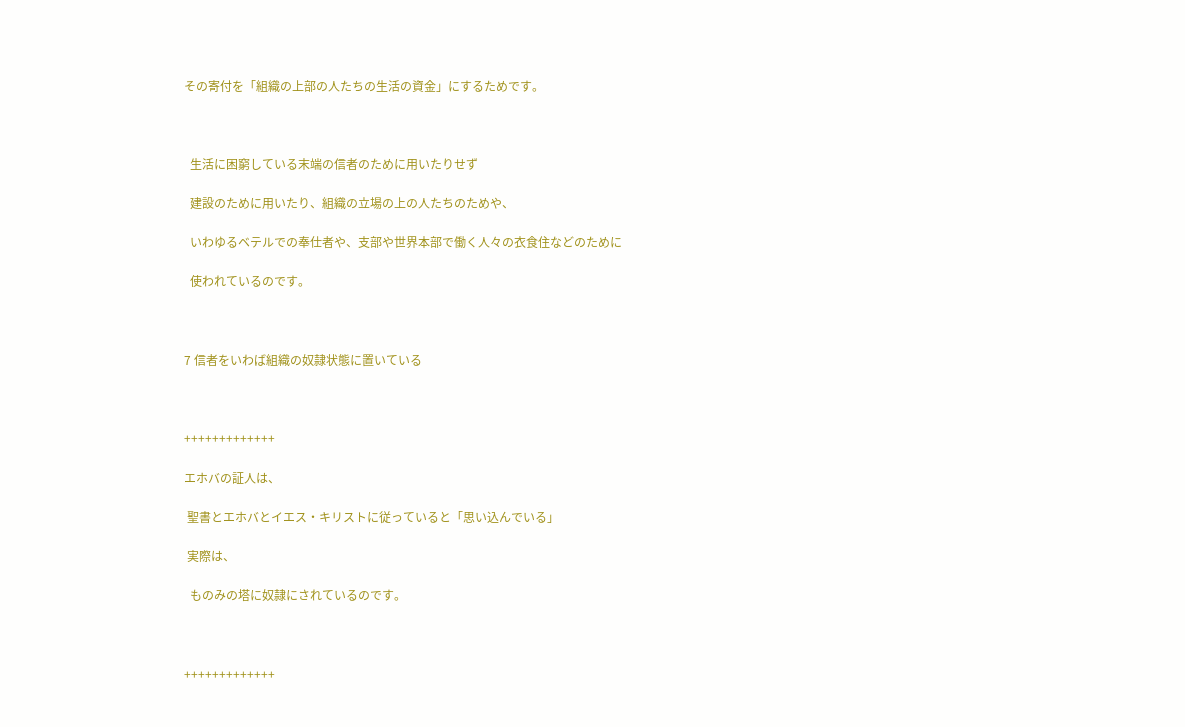その寄付を「組織の上部の人たちの生活の資金」にするためです。



  生活に困窮している末端の信者のために用いたりせず

  建設のために用いたり、組織の立場の上の人たちのためや、

  いわゆるベテルでの奉仕者や、支部や世界本部で働く人々の衣食住などのために

  使われているのです。



7 信者をいわば組織の奴隷状態に置いている



+++++++++++++

エホバの証人は、

 聖書とエホバとイエス・キリストに従っていると「思い込んでいる」

 実際は、

  ものみの塔に奴隷にされているのです。



+++++++++++++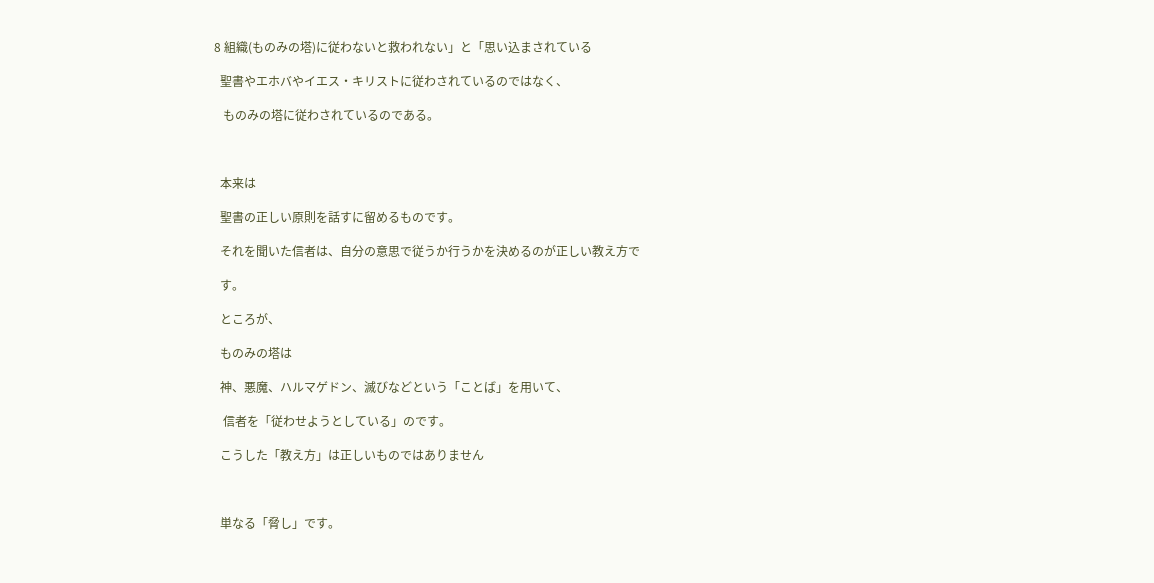8 組織(ものみの塔)に従わないと救われない」と「思い込まされている

  聖書やエホバやイエス・キリストに従わされているのではなく、

   ものみの塔に従わされているのである。



  本来は

  聖書の正しい原則を話すに留めるものです。

  それを聞いた信者は、自分の意思で従うか行うかを決めるのが正しい教え方で

  す。

  ところが、

  ものみの塔は

  神、悪魔、ハルマゲドン、滅びなどという「ことば」を用いて、

   信者を「従わせようとしている」のです。

  こうした「教え方」は正しいものではありません



  単なる「脅し」です。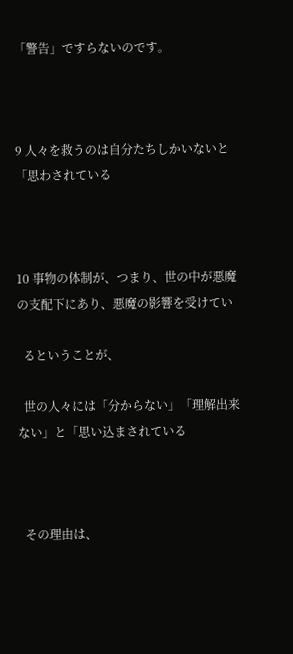「警告」ですらないのです。



9 人々を救うのは自分たちしかいないと「思わされている



10 事物の体制が、つまり、世の中が悪魔の支配下にあり、悪魔の影響を受けてい

  るということが、

  世の人々には「分からない」「理解出来ない」と「思い込まされている



  その理由は、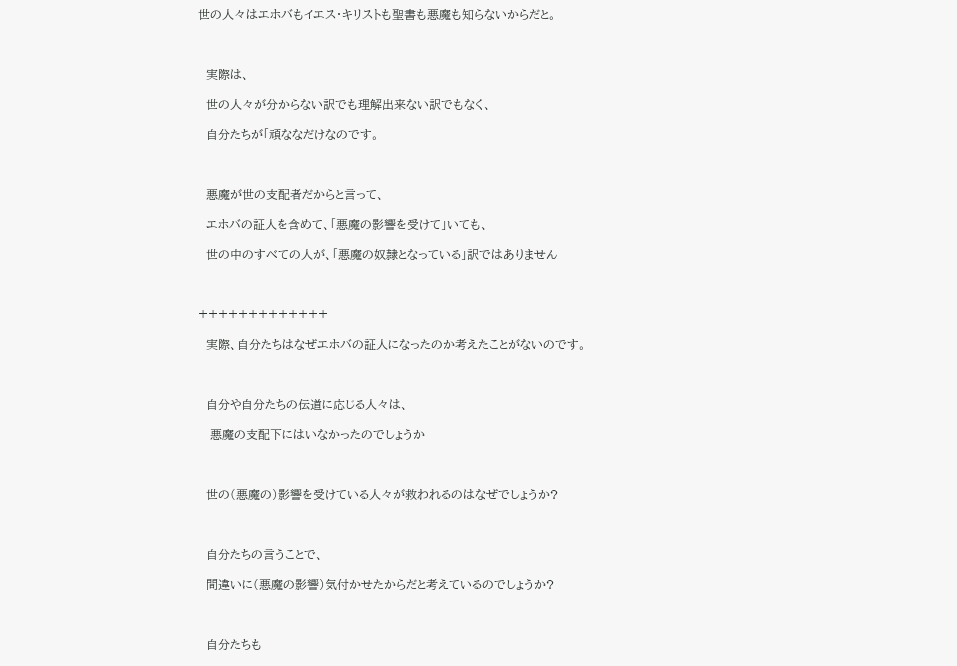世の人々はエホバもイエス・キリストも聖書も悪魔も知らないからだと。



  実際は、

  世の人々が分からない訳でも理解出来ない訳でもなく、

  自分たちが「頑ななだけなのです。



  悪魔が世の支配者だからと言って、

  エホバの証人を含めて、「悪魔の影響を受けて」いても、

  世の中のすべての人が、「悪魔の奴隷となっている」訳ではありません



+++++++++++++

  実際、自分たちはなぜエホバの証人になったのか考えたことがないのです。



  自分や自分たちの伝道に応じる人々は、

   悪魔の支配下にはいなかったのでしょうか



  世の(悪魔の)影響を受けている人々が救われるのはなぜでしょうか?



  自分たちの言うことで、

  間違いに(悪魔の影響)気付かせたからだと考えているのでしょうか?



  自分たちも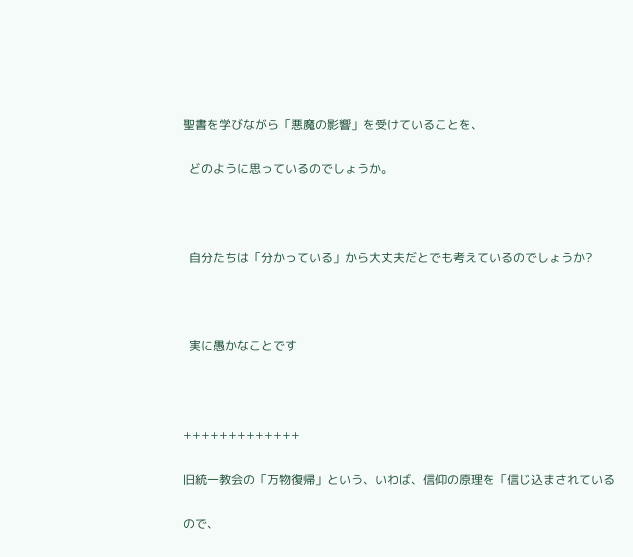聖書を学びながら「悪魔の影響」を受けていることを、

  どのように思っているのでしょうか。



  自分たちは「分かっている」から大丈夫だとでも考えているのでしょうか?



  実に愚かなことです



+++++++++++++

旧統一教会の「万物復帰」という、いわば、信仰の原理を「信じ込まされている

ので、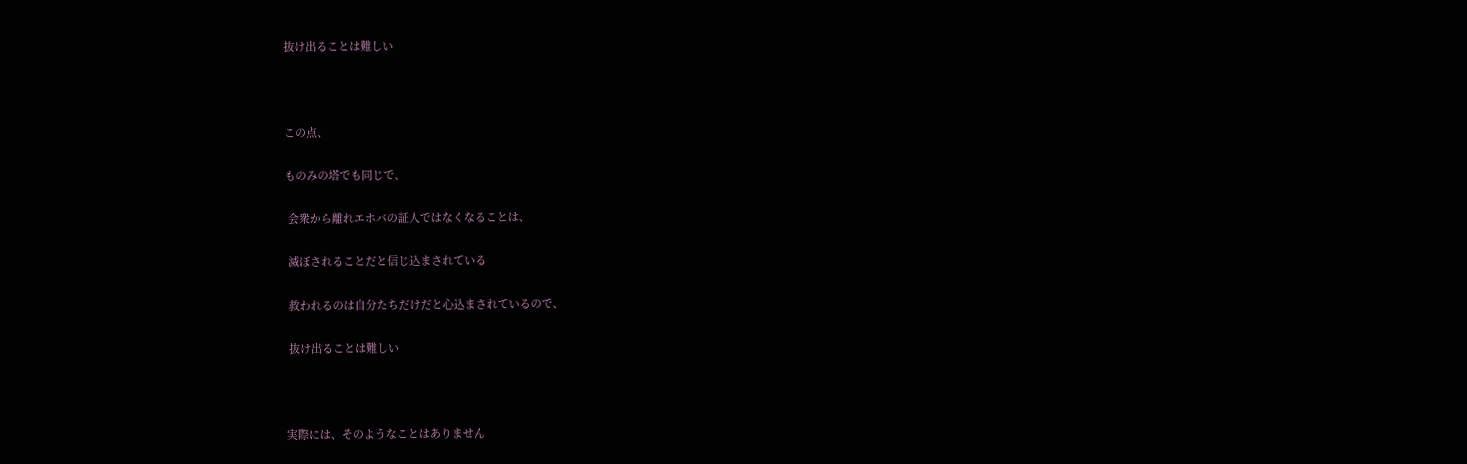抜け出ることは難しい



この点、

ものみの塔でも同じで、

 会衆から離れエホバの証人ではなくなることは、

 滅ぼされることだと信じ込まされている

 救われるのは自分たちだけだと心込まされているので、

 抜け出ることは難しい



実際には、そのようなことはありません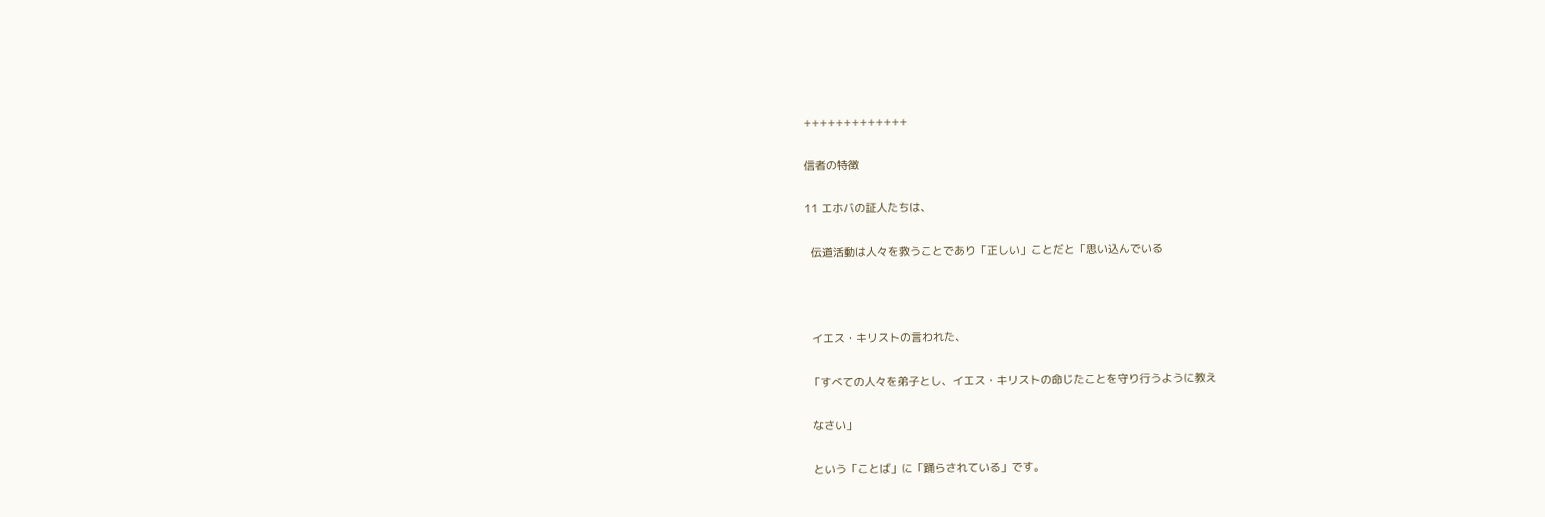+++++++++++++

信者の特徴

11 エホバの証人たちは、

  伝道活動は人々を救うことであり「正しい」ことだと「思い込んでいる



  イエス・キリストの言われた、

 「すべての人々を弟子とし、イエス・キリストの命じたことを守り行うように教え

  なさい」

  という「ことば」に「踊らされている」です。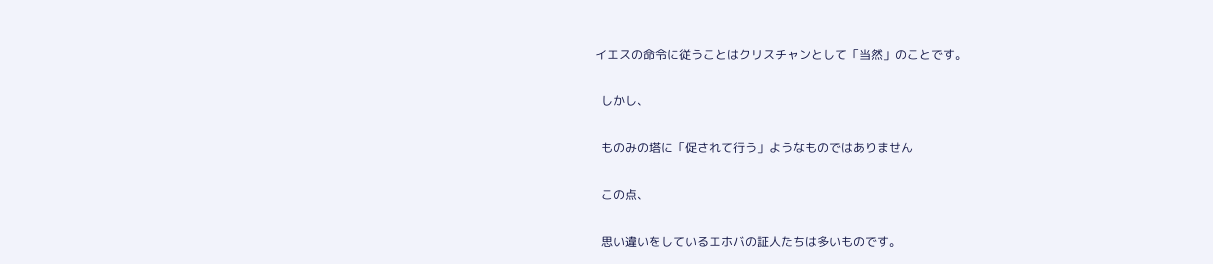イエスの命令に従うことはクリスチャンとして「当然」のことです。

  しかし、

  ものみの塔に「促されて行う」ようなものではありません

  この点、

  思い違いをしているエホバの証人たちは多いものです。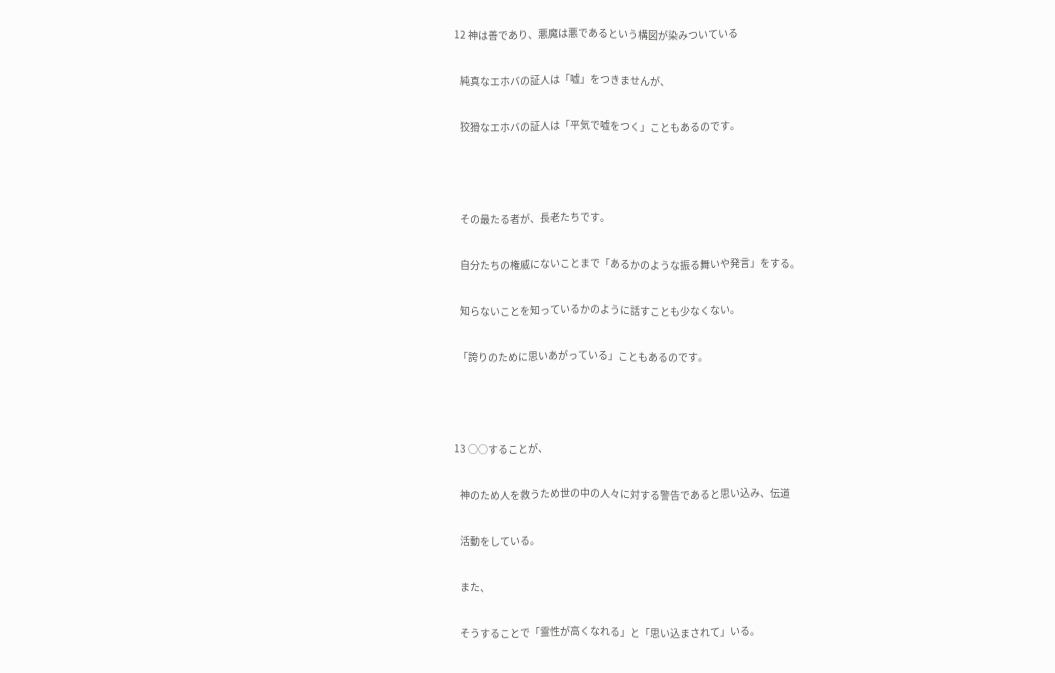12 神は善であり、悪魔は悪であるという構図が染みついている

   純真なエホバの証人は「嘘」をつきませんが、

   狡猾なエホバの証人は「平気で嘘をつく」こともあるのです。



   その最たる者が、長老たちです。

   自分たちの権威にないことまで「あるかのような振る舞いや発言」をする。

   知らないことを知っているかのように話すことも少なくない。

  「誇りのために思いあがっている」こともあるのです。



13 ○○することが、

   神のため人を救うため世の中の人々に対する警告であると思い込み、伝道

   活動をしている。

   また、

   そうすることで「霊性が高くなれる」と「思い込まされて」いる。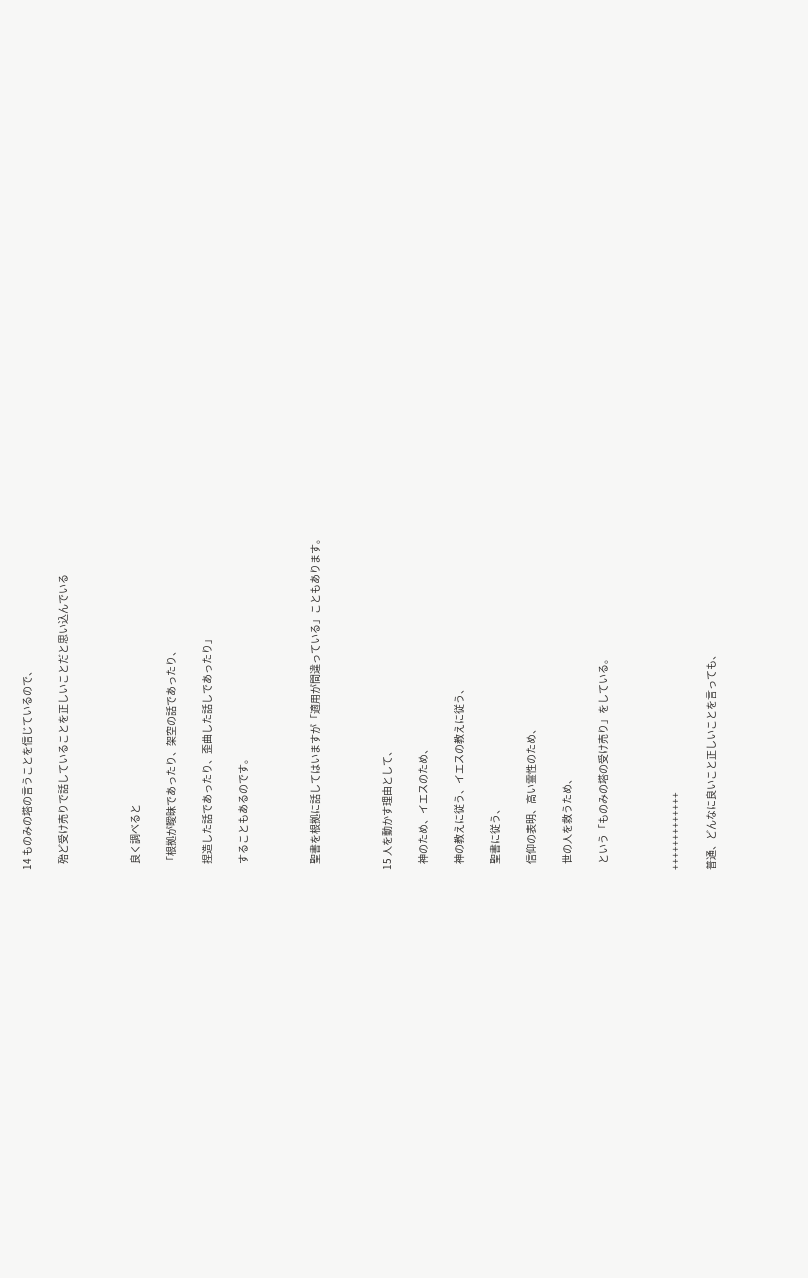14 ものみの塔の言うことを信じているので、

   殆ど受け売りで話していることを正しいことだと思い込んでいる



   良く調べると

  「根拠が曖昧であったり、架空の話であったり、

   捏造した話であったり、歪曲した話しであったり」

   することもあるのです。



   聖書を根拠に話してはいますが「適用が間違っている」こともあります。



15 人を動かす理由として、

   神のため、イエスのため、

   神の教えに従う、イエスの教えに従う、

   聖書に従う、

   信仰の表明、高い霊性のため、

   世の人を救うため、

   という「ものみの塔の受け売り」をしている。



+++++++++++++

普通、どんなに良いこと正しいことを言っても、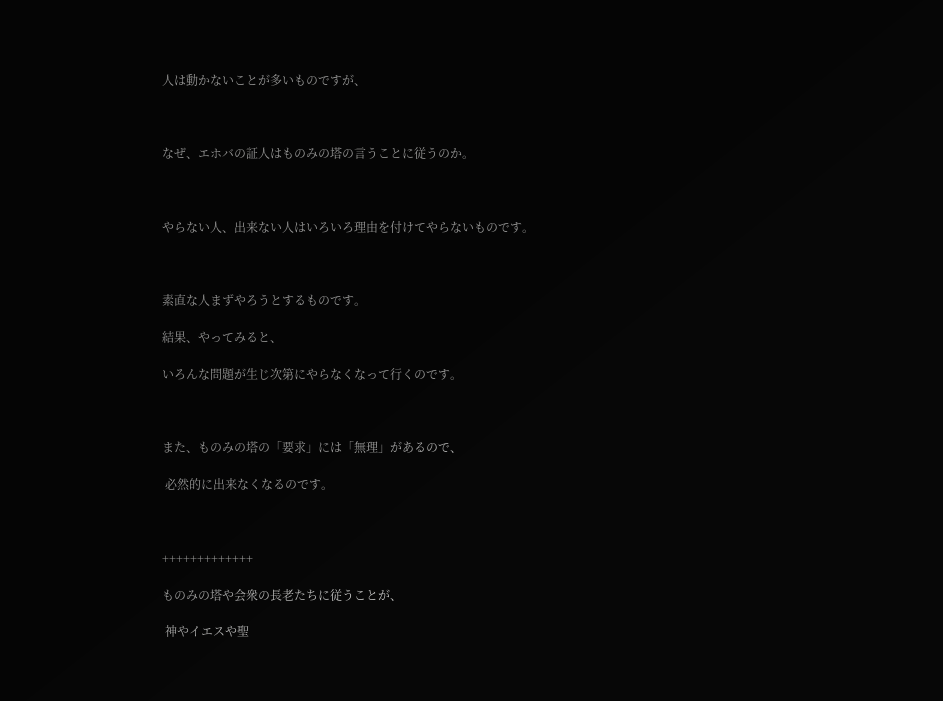人は動かないことが多いものですが、



なぜ、エホバの証人はものみの塔の言うことに従うのか。



やらない人、出来ない人はいろいろ理由を付けてやらないものです。



素直な人まずやろうとするものです。

結果、やってみると、

いろんな問題が生じ次第にやらなくなって行くのです。



また、ものみの塔の「要求」には「無理」があるので、

 必然的に出来なくなるのです。



+++++++++++++

ものみの塔や会衆の長老たちに従うことが、

 神やイエスや聖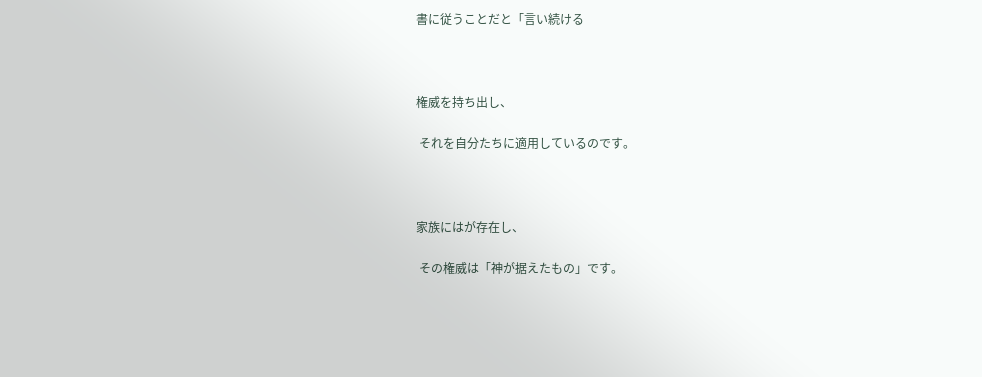書に従うことだと「言い続ける



権威を持ち出し、

 それを自分たちに適用しているのです。



家族にはが存在し、

 その権威は「神が据えたもの」です。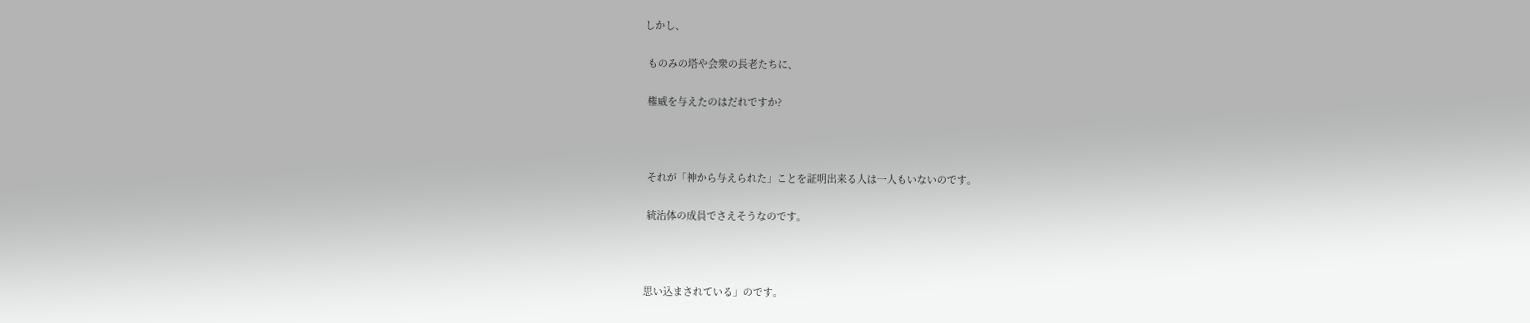しかし、

 ものみの塔や会衆の長老たちに、

 権威を与えたのはだれですか?



 それが「神から与えられた」ことを証明出来る人は一人もいないのです。

 統治体の成員でさえそうなのです。



思い込まされている」のです。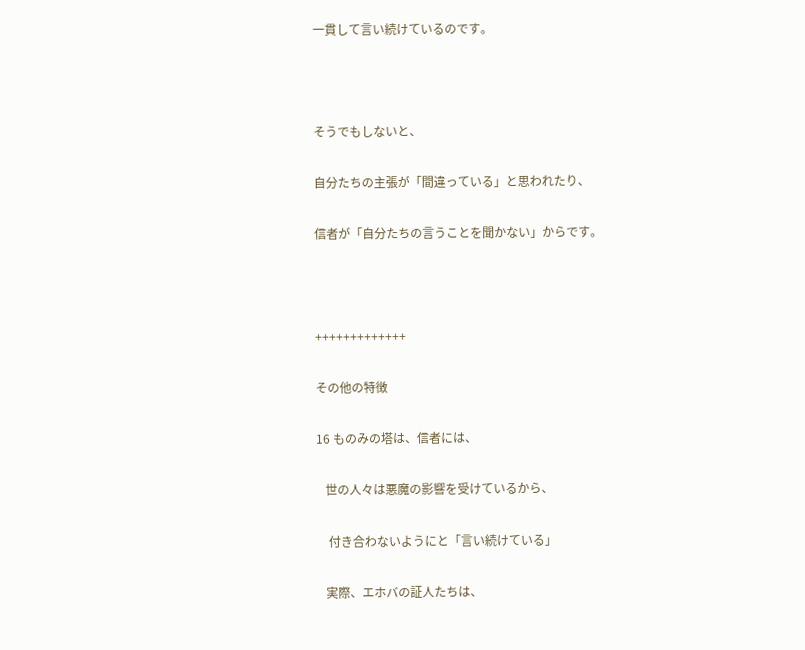一貫して言い続けているのです。



そうでもしないと、

自分たちの主張が「間違っている」と思われたり、

信者が「自分たちの言うことを聞かない」からです。



+++++++++++++

その他の特徴

16 ものみの塔は、信者には、

   世の人々は悪魔の影響を受けているから、

    付き合わないようにと「言い続けている」

   実際、エホバの証人たちは、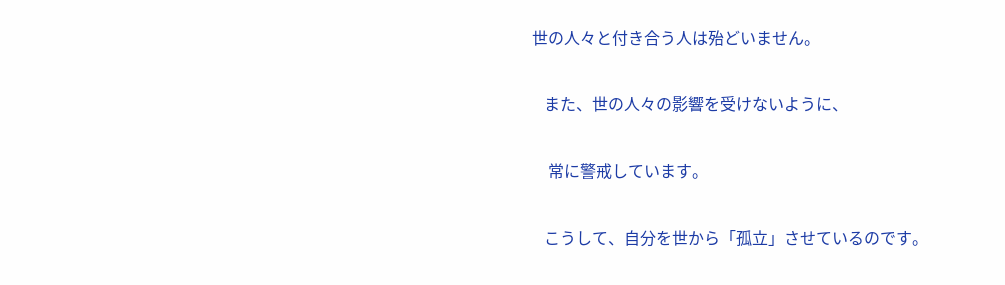世の人々と付き合う人は殆どいません。

   また、世の人々の影響を受けないように、

    常に警戒しています。

   こうして、自分を世から「孤立」させているのです。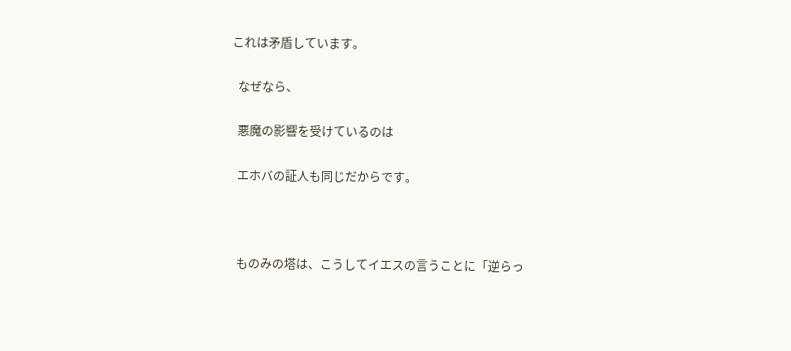これは矛盾しています。

  なぜなら、

  悪魔の影響を受けているのは

  エホバの証人も同じだからです。



  ものみの塔は、こうしてイエスの言うことに「逆らっ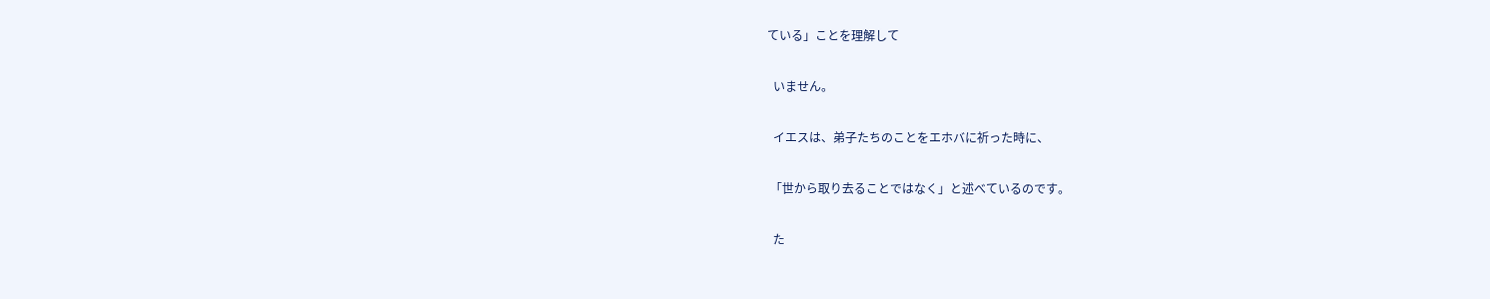ている」ことを理解して

  いません。

  イエスは、弟子たちのことをエホバに祈った時に、

 「世から取り去ることではなく」と述べているのです。

  た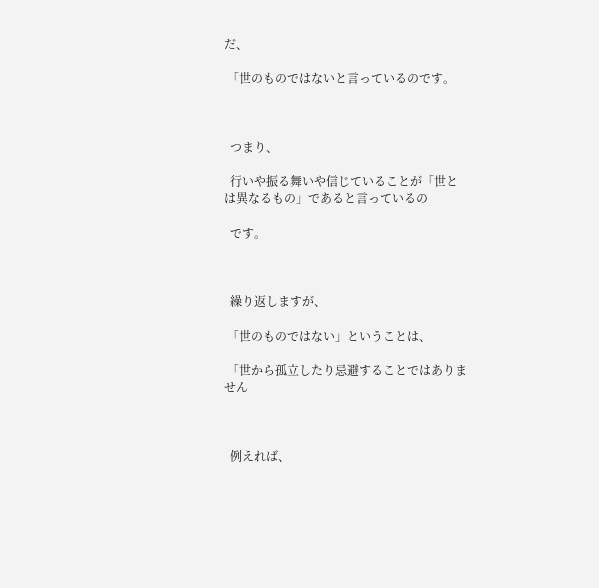だ、

 「世のものではないと言っているのです。



  つまり、

  行いや振る舞いや信じていることが「世とは異なるもの」であると言っているの

  です。



  繰り返しますが、

 「世のものではない」ということは、

 「世から孤立したり忌避することではありません



  例えれば、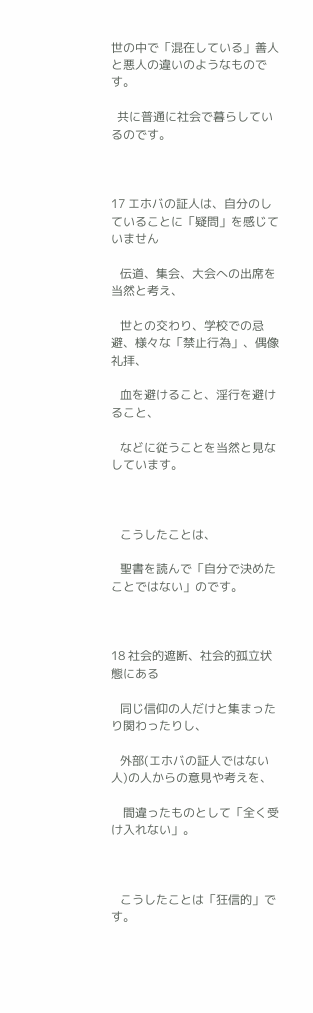世の中で「混在している」善人と悪人の違いのようなものです。

  共に普通に社会で暮らしているのです。



17 エホバの証人は、自分のしていることに「疑問」を感じていません

   伝道、集会、大会への出席を当然と考え、

   世との交わり、学校での忌避、様々な「禁止行為」、偶像礼拝、

   血を避けること、淫行を避けること、

   などに従うことを当然と見なしています。



   こうしたことは、

   聖書を読んで「自分で決めたことではない」のです。



18 社会的遮断、社会的孤立状態にある

   同じ信仰の人だけと集まったり関わったりし、

   外部(エホバの証人ではない人)の人からの意見や考えを、

    間違ったものとして「全く受け入れない」。



   こうしたことは「狂信的」です。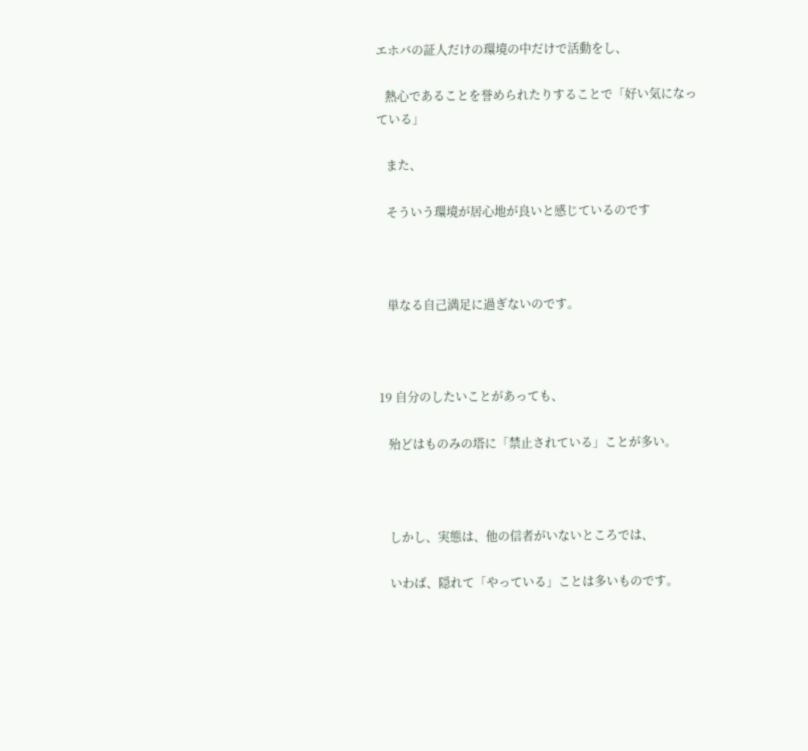エホバの証人だけの環境の中だけで活動をし、

   熱心であることを誉められたりすることで「好い気になっている」

   また、

   そういう環境が居心地が良いと感じているのです



   単なる自己満足に過ぎないのです。



19 自分のしたいことがあっても、

   殆どはものみの塔に「禁止されている」ことが多い。



   しかし、実態は、他の信者がいないところでは、

   いわば、隠れて「やっている」ことは多いものです。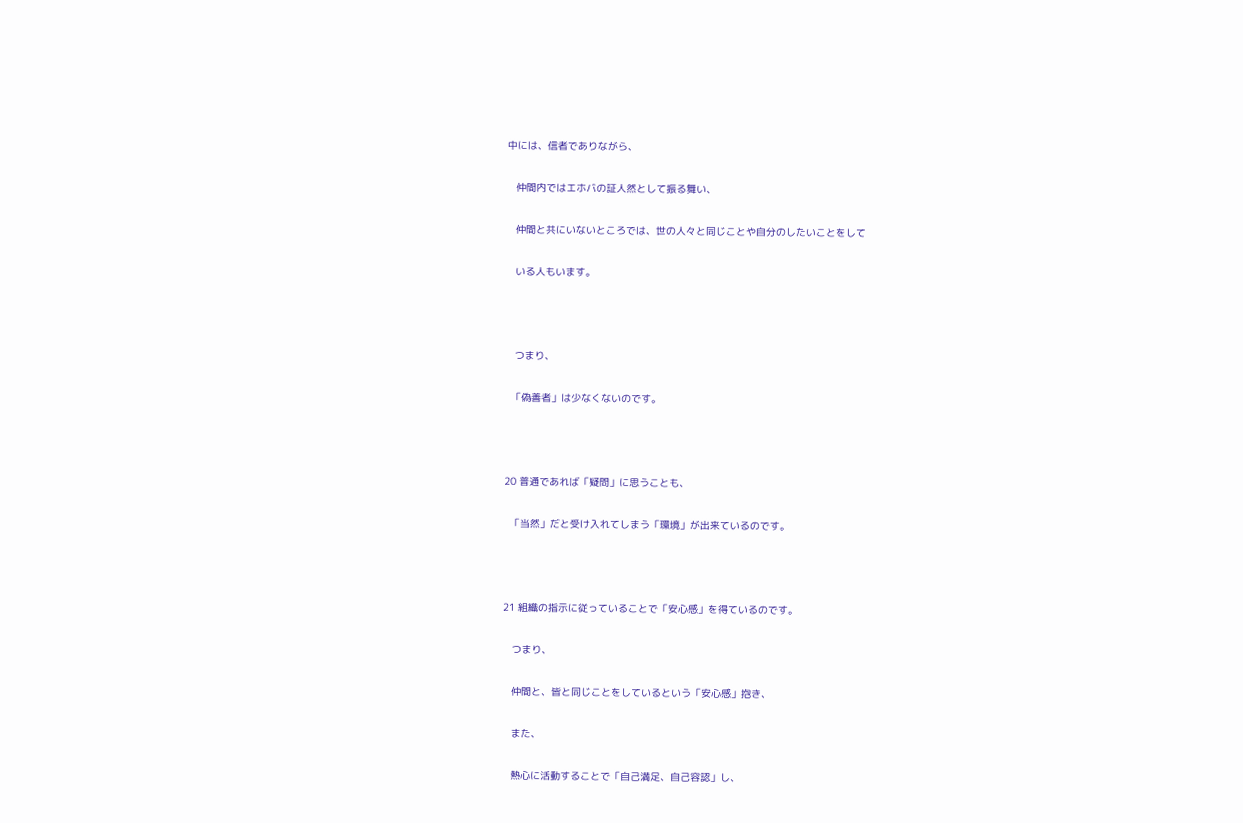中には、信者でありながら、

   仲間内ではエホバの証人然として振る舞い、

   仲間と共にいないところでは、世の人々と同じことや自分のしたいことをして

   いる人もいます。



   つまり、

  「偽善者」は少なくないのです。



20 普通であれば「疑問」に思うことも、

  「当然」だと受け入れてしまう「環境」が出来ているのです。



21 組織の指示に従っていることで「安心感」を得ているのです。

   つまり、

   仲間と、皆と同じことをしているという「安心感」抱き、

   また、

   熱心に活動することで「自己満足、自己容認」し、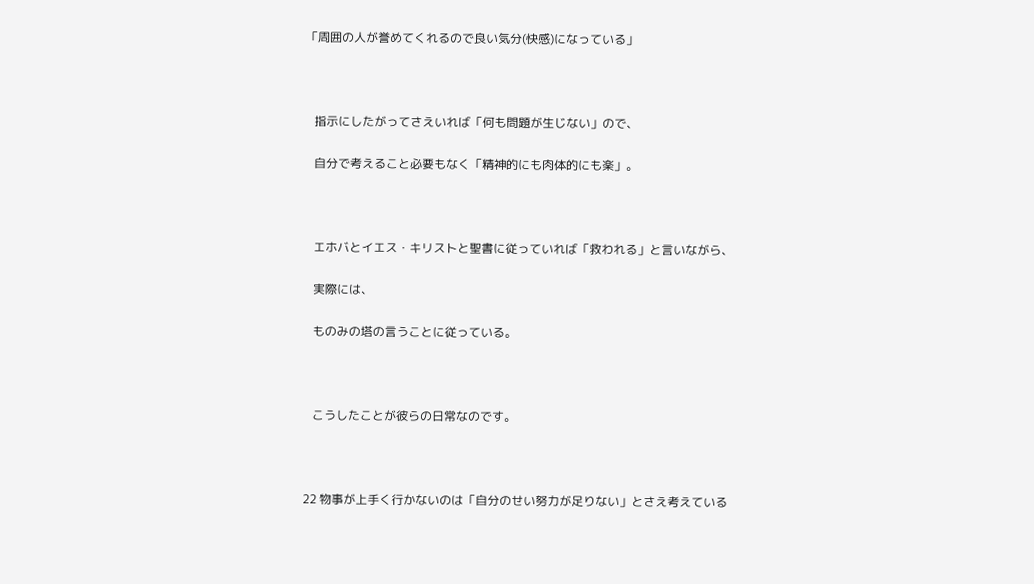「周囲の人が誉めてくれるので良い気分(快感)になっている」



   指示にしたがってさえいれば「何も問題が生じない」ので、

   自分で考えること必要もなく「精神的にも肉体的にも楽」。



   エホバとイエス・キリストと聖書に従っていれば「救われる」と言いながら、

   実際には、

   ものみの塔の言うことに従っている。



   こうしたことが彼らの日常なのです。



22 物事が上手く行かないのは「自分のせい努力が足りない」とさえ考えている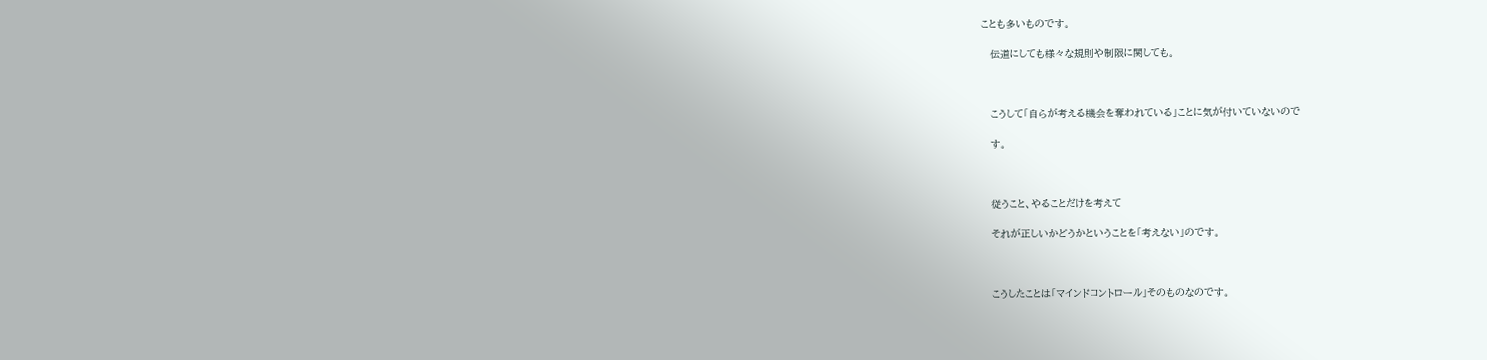ことも多いものです。

   伝道にしても様々な規則や制限に関しても。



   こうして「自らが考える機会を奪われている」ことに気が付いていないので

   す。



   従うこと、やることだけを考えて

   それが正しいかどうかということを「考えない」のです。



   こうしたことは「マインドコントロール」そのものなのです。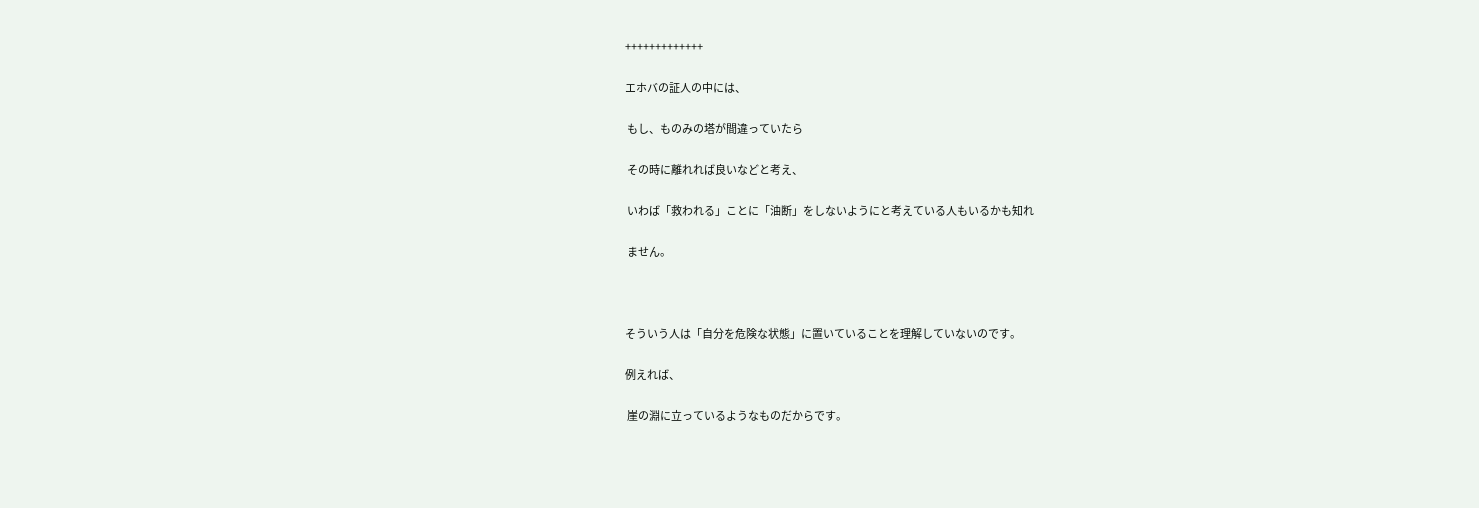+++++++++++++

エホバの証人の中には、

 もし、ものみの塔が間違っていたら

 その時に離れれば良いなどと考え、

 いわば「救われる」ことに「油断」をしないようにと考えている人もいるかも知れ

 ません。



そういう人は「自分を危険な状態」に置いていることを理解していないのです。

例えれば、

 崖の淵に立っているようなものだからです。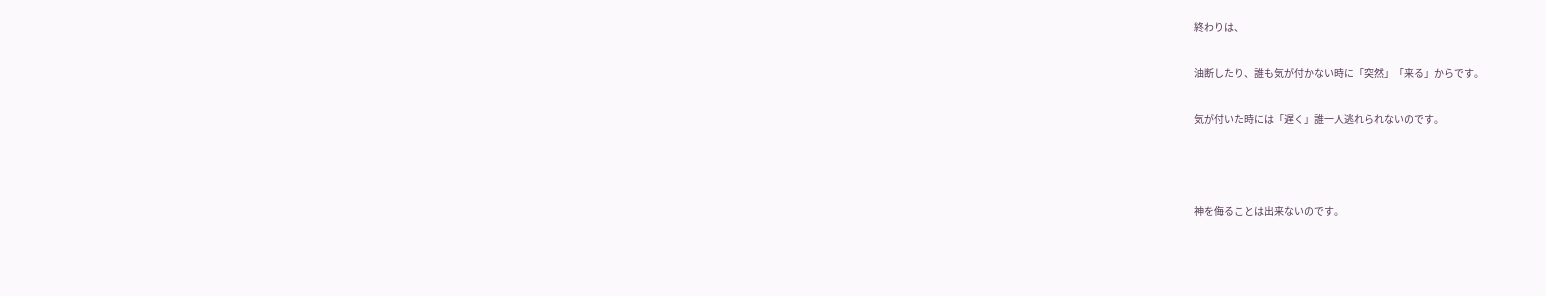終わりは、

油断したり、誰も気が付かない時に「突然」「来る」からです。

気が付いた時には「遅く」誰一人逃れられないのです。



神を侮ることは出来ないのです。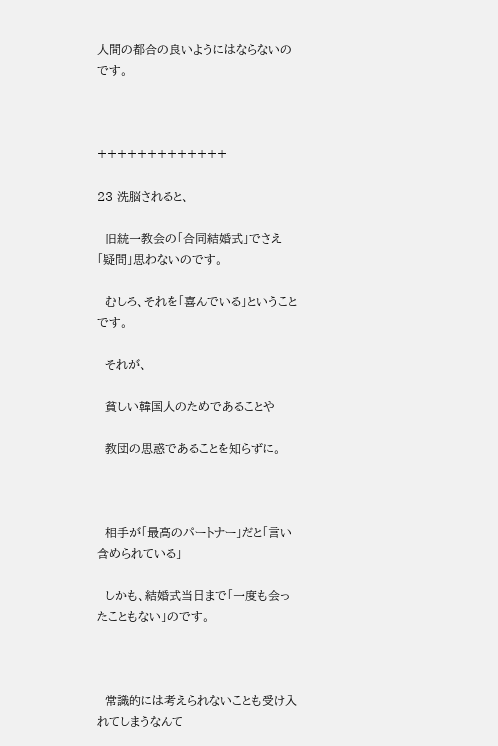人間の都合の良いようにはならないのです。



+++++++++++++

23 洗脳されると、

  旧統一教会の「合同結婚式」でさえ「疑問」思わないのです。

  むしろ、それを「喜んでいる」ということです。

  それが、

  貧しい韓国人のためであることや

  教団の思惑であることを知らずに。



  相手が「最高のパートナー」だと「言い含められている」

  しかも、結婚式当日まで「一度も会ったこともない」のです。



  常識的には考えられないことも受け入れてしまうなんて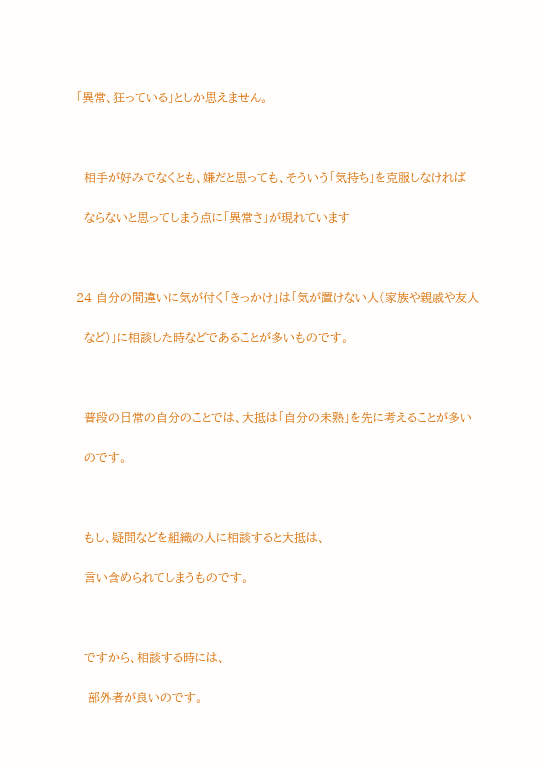「異常、狂っている」としか思えません。



  相手が好みでなくとも、嫌だと思っても、そういう「気持ち」を克服しなければ

  ならないと思ってしまう点に「異常さ」が現れています



24 自分の間違いに気が付く「きっかけ」は「気が置けない人(家族や親戚や友人

  など)」に相談した時などであることが多いものです。



  普段の日常の自分のことでは、大抵は「自分の未熟」を先に考えることが多い

  のです。



  もし、疑問などを組織の人に相談すると大抵は、

  言い含められてしまうものです。



  ですから、相談する時には、

   部外者が良いのです。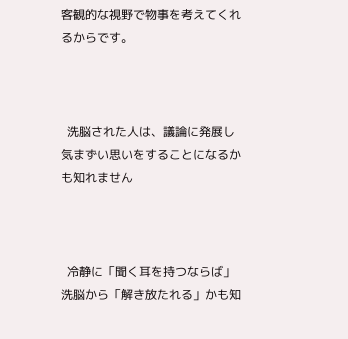客観的な視野で物事を考えてくれるからです。



  洗脳された人は、議論に発展し気まずい思いをすることになるかも知れません



  冷静に「聞く耳を持つならば」洗脳から「解き放たれる」かも知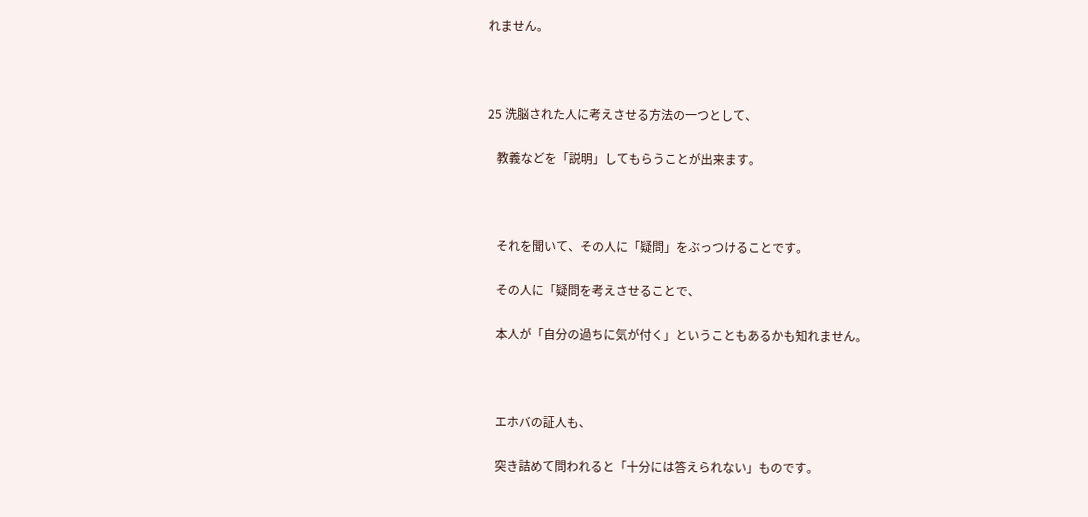れません。



25 洗脳された人に考えさせる方法の一つとして、

   教義などを「説明」してもらうことが出来ます。



   それを聞いて、その人に「疑問」をぶっつけることです。

   その人に「疑問を考えさせることで、

   本人が「自分の過ちに気が付く」ということもあるかも知れません。



   エホバの証人も、

   突き詰めて問われると「十分には答えられない」ものです。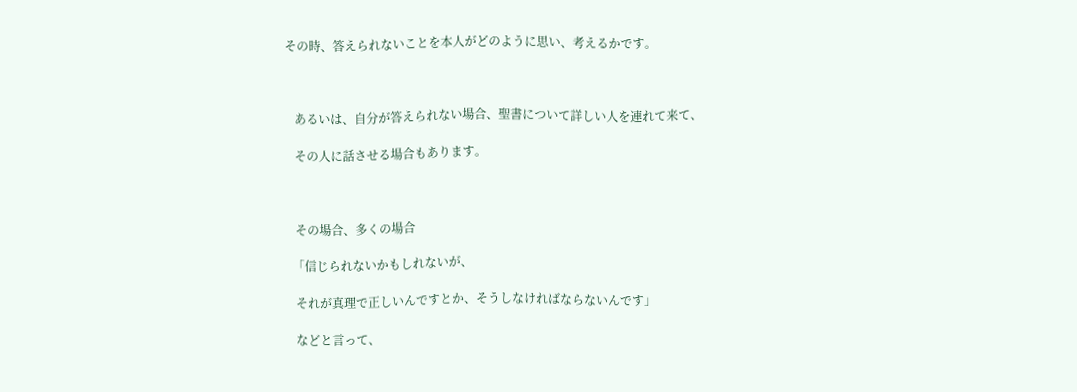その時、答えられないことを本人がどのように思い、考えるかです。



   あるいは、自分が答えられない場合、聖書について詳しい人を連れて来て、

   その人に話させる場合もあります。



   その場合、多くの場合

  「信じられないかもしれないが、

   それが真理で正しいんですとか、そうしなければならないんです」

   などと言って、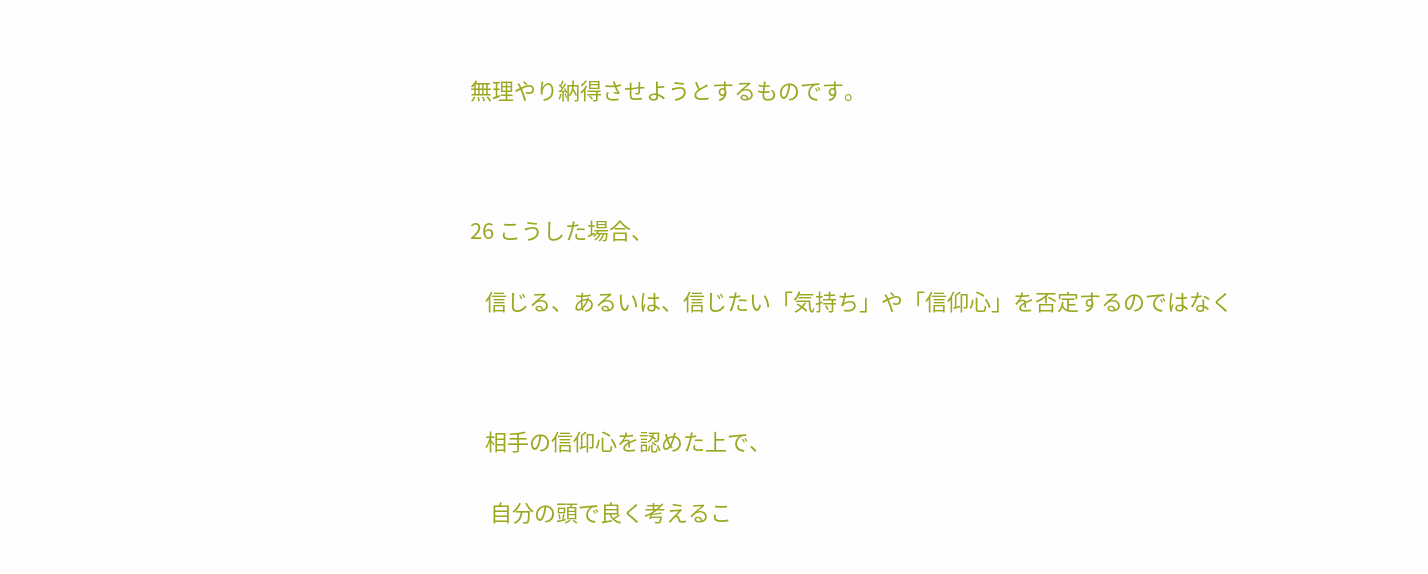無理やり納得させようとするものです。



26 こうした場合、

   信じる、あるいは、信じたい「気持ち」や「信仰心」を否定するのではなく



   相手の信仰心を認めた上で、

    自分の頭で良く考えるこ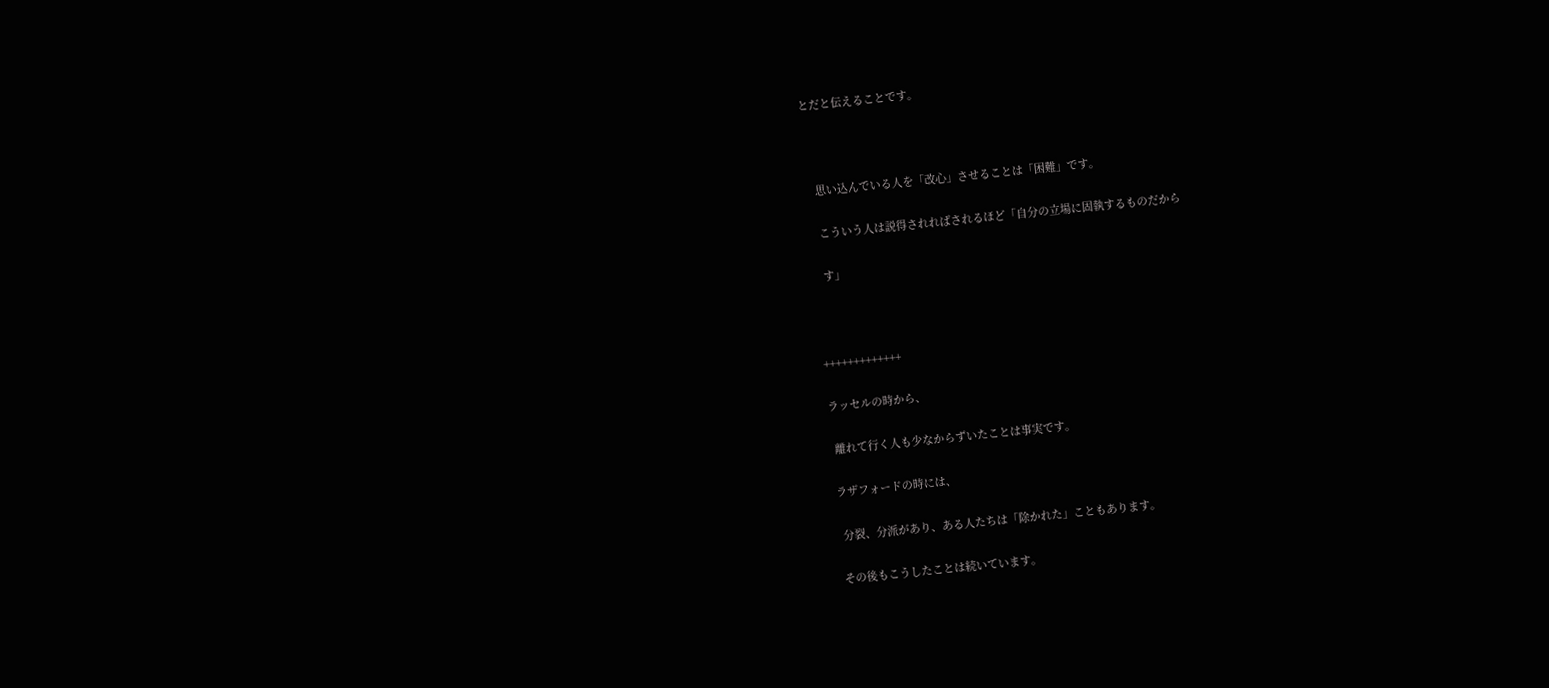とだと伝えることです。



   思い込んでいる人を「改心」させることは「困難」です。

   こういう人は説得されればされるほど「自分の立場に固執するものだから

   す」



+++++++++++++

ラッセルの時から、

 離れて行く人も少なからずいたことは事実です。

ラザフォードの時には、

 分裂、分派があり、ある人たちは「除かれた」こともあります。

その後もこうしたことは続いています。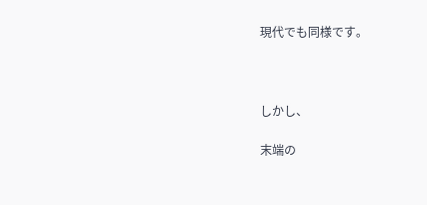現代でも同様です。



しかし、

末端の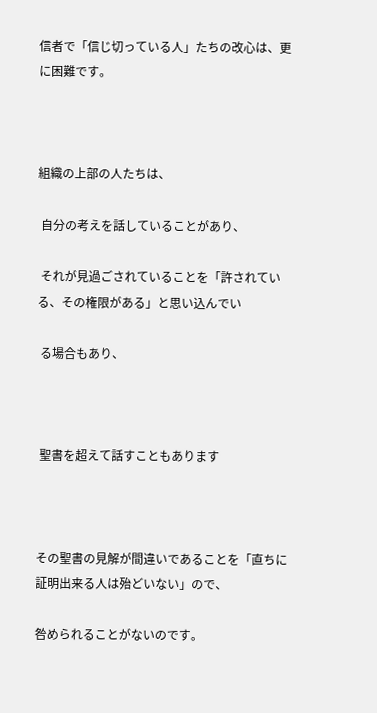信者で「信じ切っている人」たちの改心は、更に困難です。



組織の上部の人たちは、

 自分の考えを話していることがあり、

 それが見過ごされていることを「許されている、その権限がある」と思い込んでい

 る場合もあり、



 聖書を超えて話すこともあります



その聖書の見解が間違いであることを「直ちに証明出来る人は殆どいない」ので、

咎められることがないのです。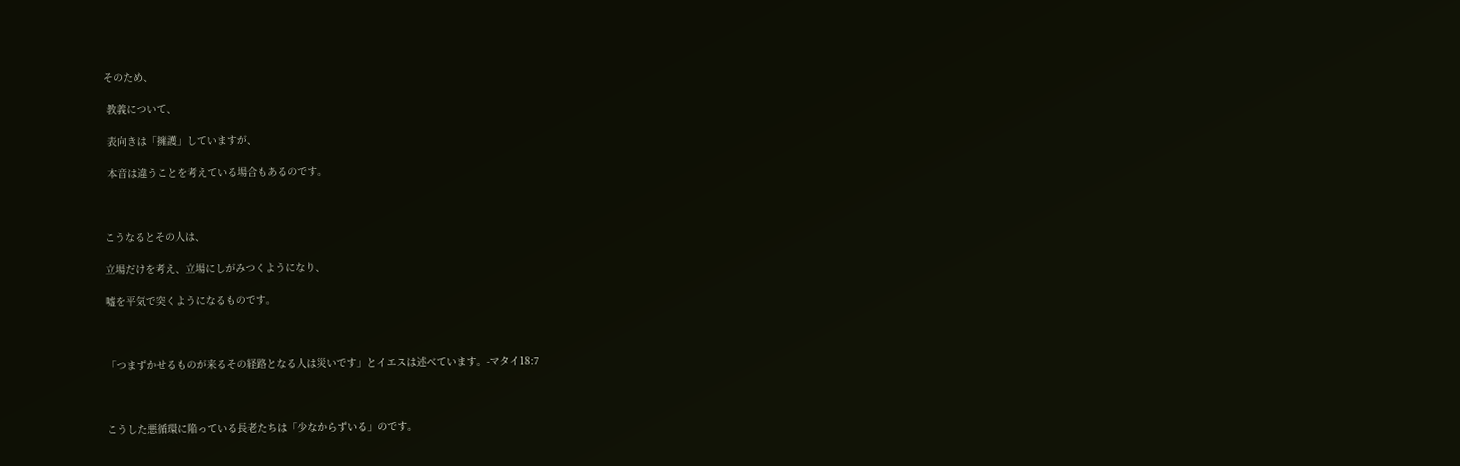そのため、

 教義について、

 表向きは「擁護」していますが、

 本音は違うことを考えている場合もあるのです。



こうなるとその人は、

立場だけを考え、立場にしがみつくようになり、

嘘を平気で突くようになるものです。



「つまずかせるものが来るその経路となる人は災いです」とイエスは述べています。-マタイ18:7



こうした悪循環に陥っている長老たちは「少なからずいる」のです。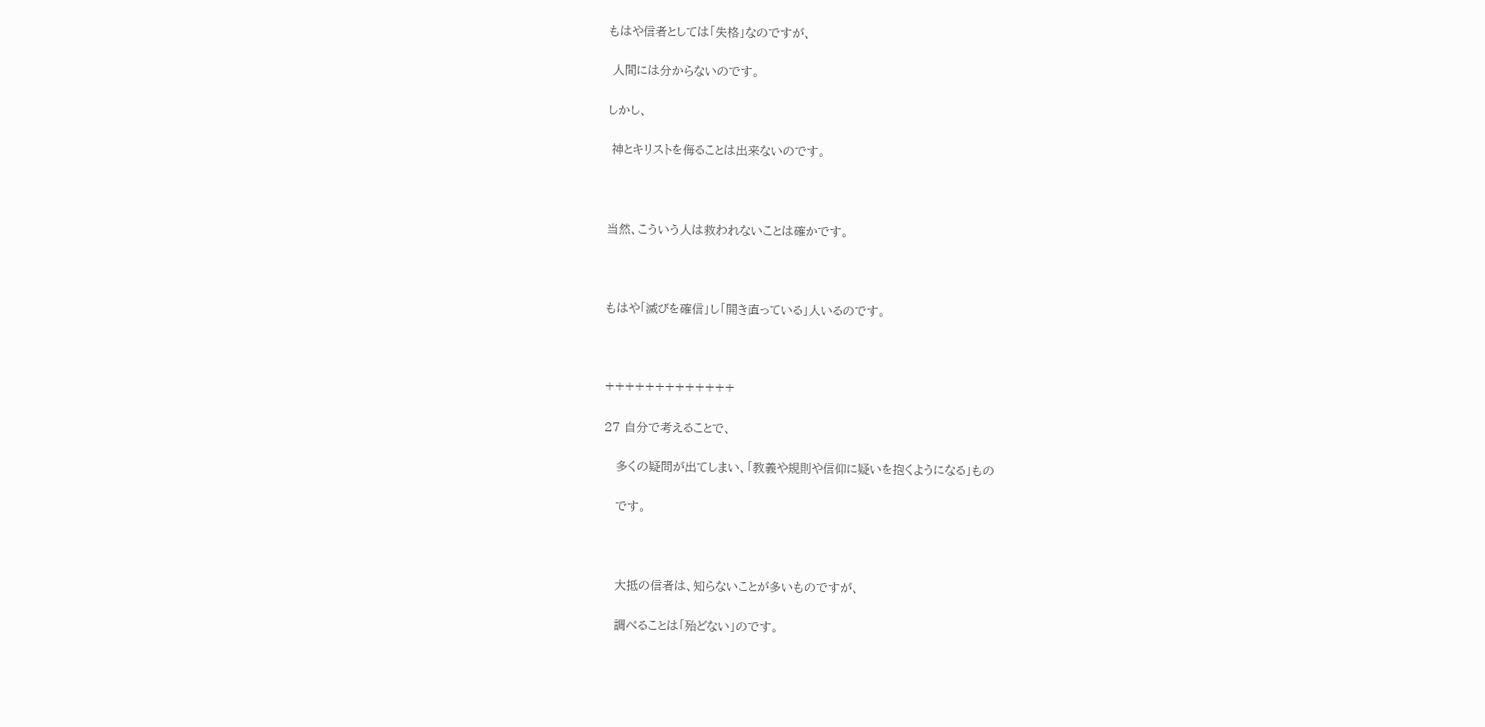もはや信者としては「失格」なのですが、

 人間には分からないのです。

しかし、

 神とキリストを侮ることは出来ないのです。



当然、こういう人は救われないことは確かです。



もはや「滅びを確信」し「開き直っている」人いるのです。



+++++++++++++

27 自分で考えることで、

   多くの疑問が出てしまい、「教義や規則や信仰に疑いを抱くようになる」もの

   です。



   大抵の信者は、知らないことが多いものですが、

   調べることは「殆どない」のです。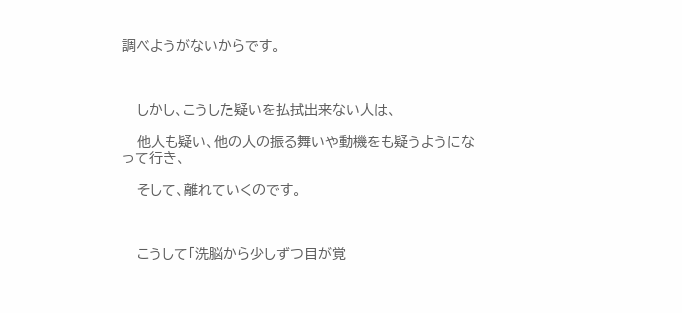調べようがないからです。



   しかし、こうした疑いを払拭出来ない人は、

   他人も疑い、他の人の振る舞いや動機をも疑うようになって行き、

   そして、離れていくのです。



   こうして「洗脳から少しずつ目が覚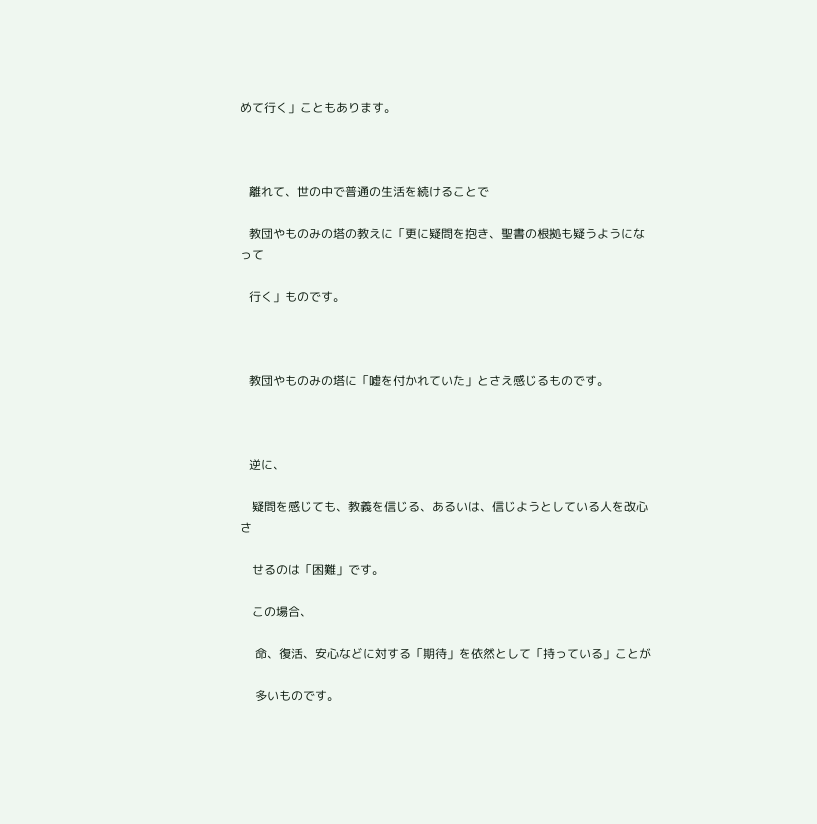めて行く」こともあります。



   離れて、世の中で普通の生活を続けることで

   教団やものみの塔の教えに「更に疑問を抱き、聖書の根拠も疑うようになって

   行く」ものです。



   教団やものみの塔に「嘘を付かれていた」とさえ感じるものです。



   逆に、

    疑問を感じても、教義を信じる、あるいは、信じようとしている人を改心さ

    せるのは「困難」です。

    この場合、

     命、復活、安心などに対する「期待」を依然として「持っている」ことが

     多いものです。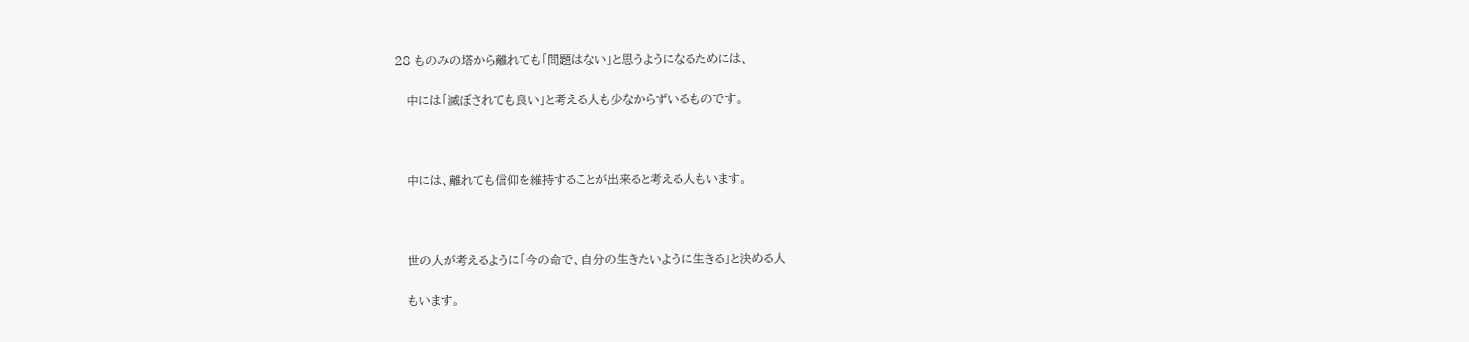28 ものみの塔から離れても「問題はない」と思うようになるためには、

   中には「滅ぼされても良い」と考える人も少なからずいるものです。



   中には、離れても信仰を維持することが出来ると考える人もいます。



   世の人が考えるように「今の命で、自分の生きたいように生きる」と決める人

   もいます。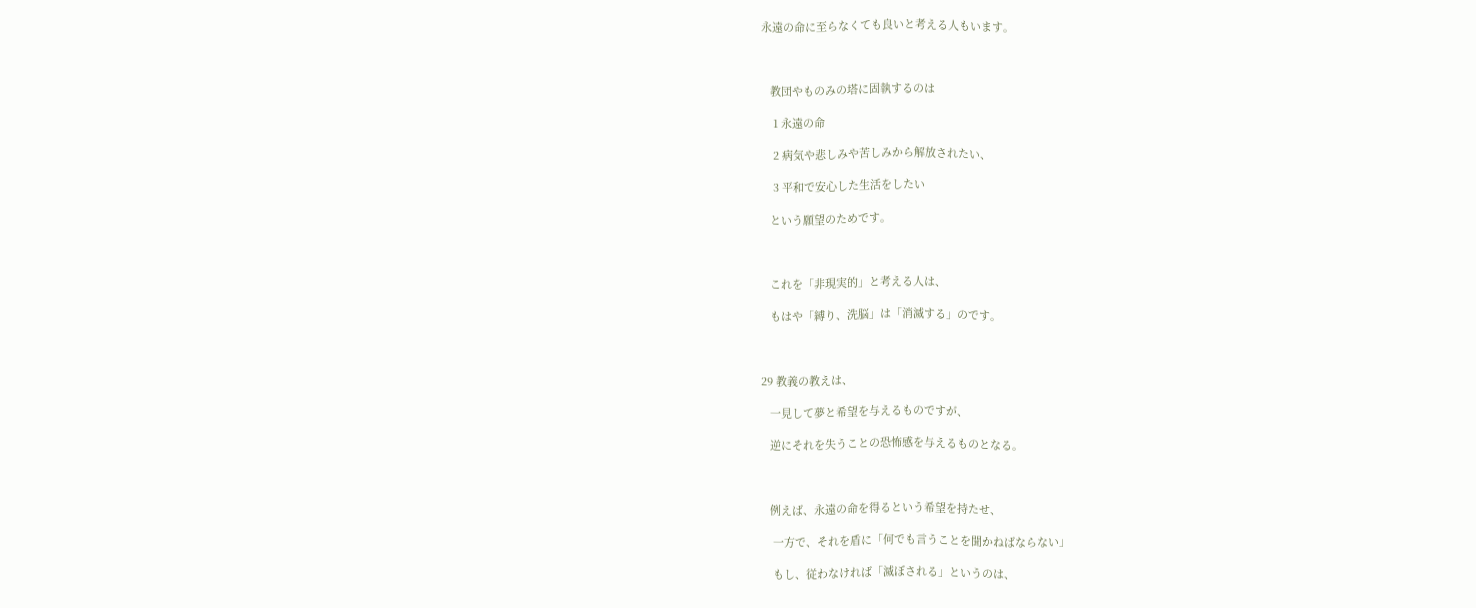永遠の命に至らなくても良いと考える人もいます。



   教団やものみの塔に固執するのは

    1 永遠の命

    2 病気や悲しみや苦しみから解放されたい、

    3 平和で安心した生活をしたい

   という願望のためです。



   これを「非現実的」と考える人は、

   もはや「縛り、洗脳」は「消滅する」のです。



29 教義の教えは、

   一見して夢と希望を与えるものですが、

   逆にそれを失うことの恐怖感を与えるものとなる。



   例えば、永遠の命を得るという希望を持たせ、

    一方で、それを盾に「何でも言うことを聞かねばならない」

    もし、従わなければ「滅ぼされる」というのは、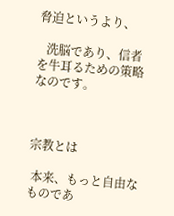脅迫というより、

   洗脳であり、信者を牛耳るための策略なのです。



宗教とは

 本来、もっと自由なものであ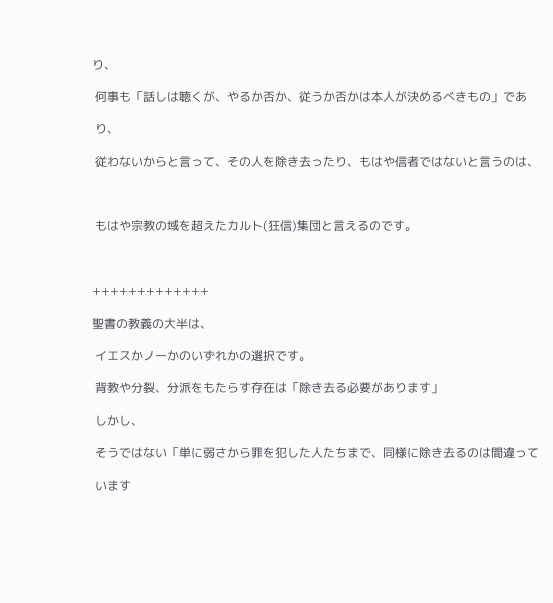り、

 何事も「話しは聴くが、やるか否か、従うか否かは本人が決めるべきもの」であ

 り、

 従わないからと言って、その人を除き去ったり、もはや信者ではないと言うのは、



 もはや宗教の域を超えたカルト(狂信)集団と言えるのです。



+++++++++++++

聖書の教義の大半は、

 イエスかノーかのいずれかの選択です。

 背教や分裂、分派をもたらす存在は「除き去る必要があります」

 しかし、

 そうではない「単に弱さから罪を犯した人たちまで、同様に除き去るのは間違って

 います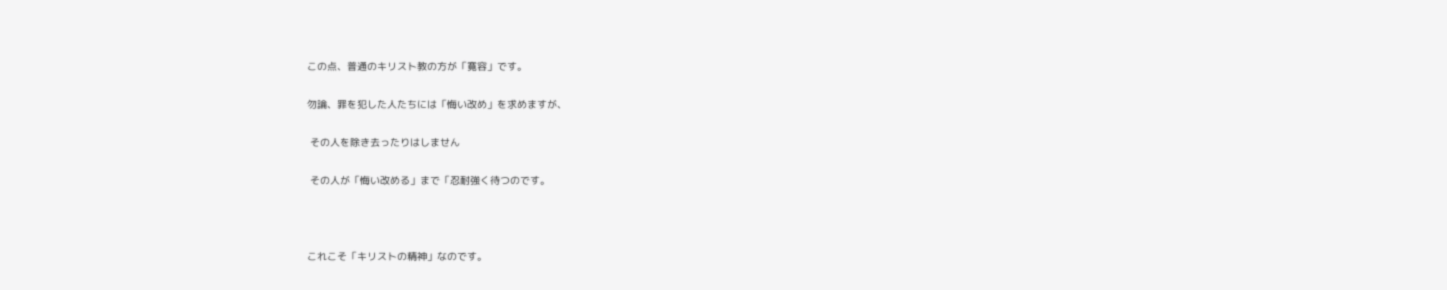この点、普通のキリスト教の方が「寛容」です。

勿論、罪を犯した人たちには「悔い改め」を求めますが、

 その人を除き去ったりはしません

 その人が「悔い改める」まで「忍耐強く待つのです。



これこそ「キリストの精神」なのです。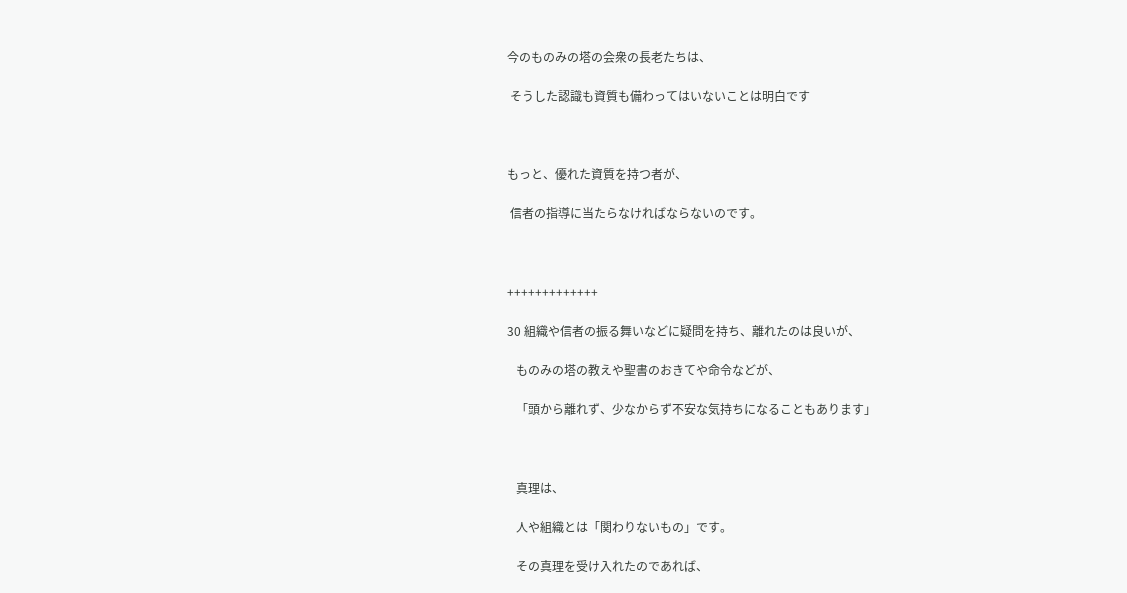今のものみの塔の会衆の長老たちは、

 そうした認識も資質も備わってはいないことは明白です



もっと、優れた資質を持つ者が、

 信者の指導に当たらなければならないのです。



+++++++++++++

30 組織や信者の振る舞いなどに疑問を持ち、離れたのは良いが、

   ものみの塔の教えや聖書のおきてや命令などが、

   「頭から離れず、少なからず不安な気持ちになることもあります」



   真理は、

   人や組織とは「関わりないもの」です。

   その真理を受け入れたのであれば、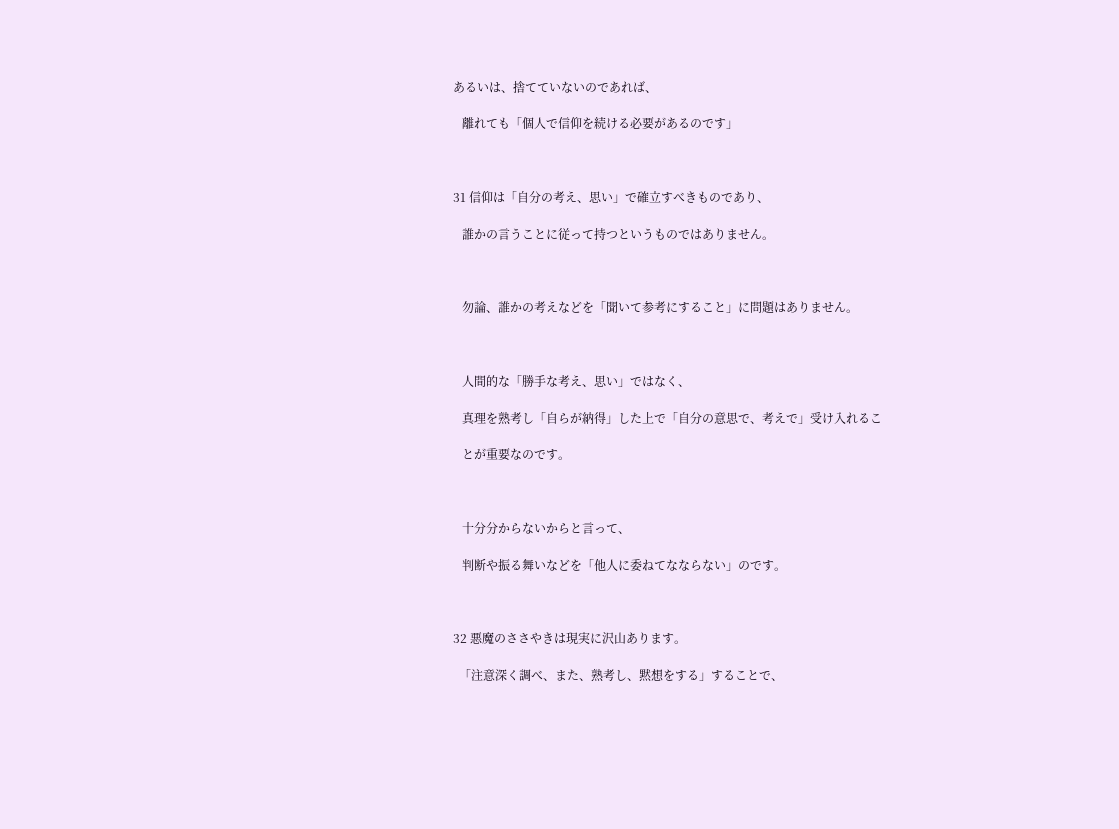あるいは、捨てていないのであれば、

   離れても「個人で信仰を続ける必要があるのです」



31 信仰は「自分の考え、思い」で確立すべきものであり、

   誰かの言うことに従って持つというものではありません。



   勿論、誰かの考えなどを「聞いて参考にすること」に問題はありません。



   人間的な「勝手な考え、思い」ではなく、

   真理を熟考し「自らが納得」した上で「自分の意思で、考えで」受け入れるこ

   とが重要なのです。



   十分分からないからと言って、

   判断や振る舞いなどを「他人に委ねてなならない」のです。



32 悪魔のささやきは現実に沢山あります。

  「注意深く調べ、また、熟考し、黙想をする」することで、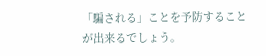「騙される」ことを予防することが出来るでしょう。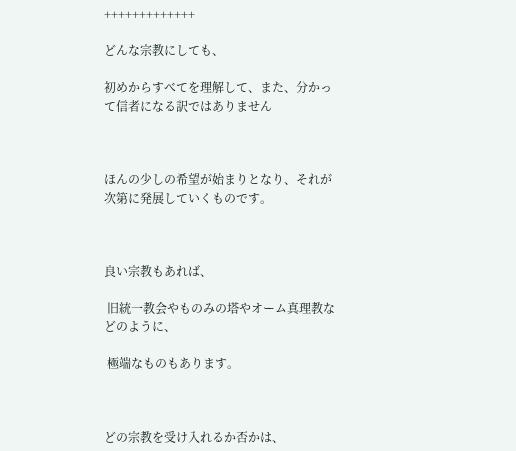+++++++++++++

どんな宗教にしても、

初めからすべてを理解して、また、分かって信者になる訳ではありません



ほんの少しの希望が始まりとなり、それが次第に発展していくものです。



良い宗教もあれば、

 旧統一教会やものみの塔やオーム真理教などのように、

 極端なものもあります。



どの宗教を受け入れるか否かは、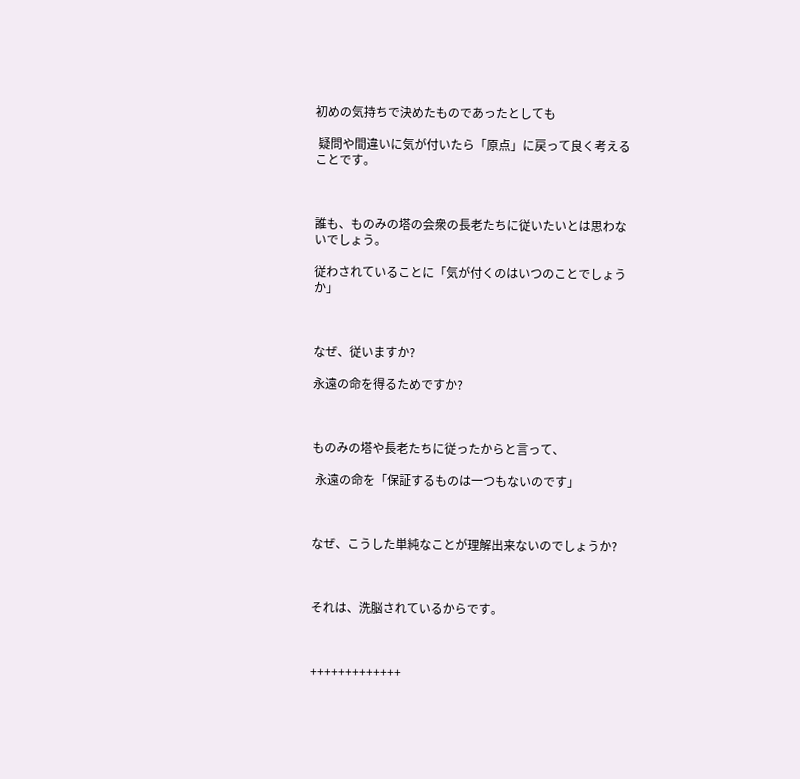初めの気持ちで決めたものであったとしても

 疑問や間違いに気が付いたら「原点」に戻って良く考えることです。



誰も、ものみの塔の会衆の長老たちに従いたいとは思わないでしょう。

従わされていることに「気が付くのはいつのことでしょうか」



なぜ、従いますか?

永遠の命を得るためですか?



ものみの塔や長老たちに従ったからと言って、

 永遠の命を「保証するものは一つもないのです」



なぜ、こうした単純なことが理解出来ないのでしょうか?



それは、洗脳されているからです。



+++++++++++++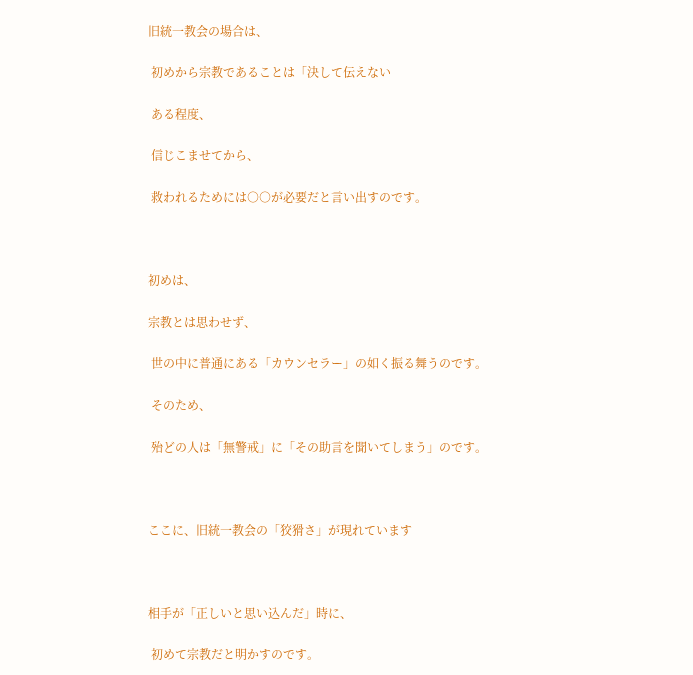旧統一教会の場合は、

 初めから宗教であることは「決して伝えない

 ある程度、

 信じこませてから、

 救われるためには○○が必要だと言い出すのです。



初めは、

宗教とは思わせず、

 世の中に普通にある「カウンセラー」の如く振る舞うのです。

 そのため、

 殆どの人は「無警戒」に「その助言を聞いてしまう」のです。



ここに、旧統一教会の「狡猾さ」が現れています



相手が「正しいと思い込んだ」時に、

 初めて宗教だと明かすのです。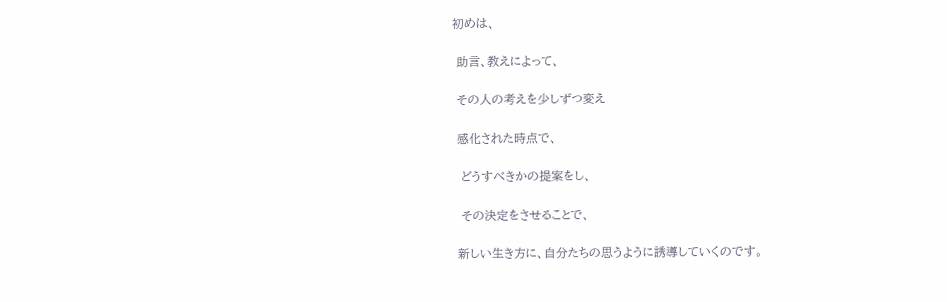初めは、

 助言、教えによって、

 その人の考えを少しずつ変え

 感化された時点で、

  どうすべきかの提案をし、

  その決定をさせることで、

 新しい生き方に、自分たちの思うように誘導していくのです。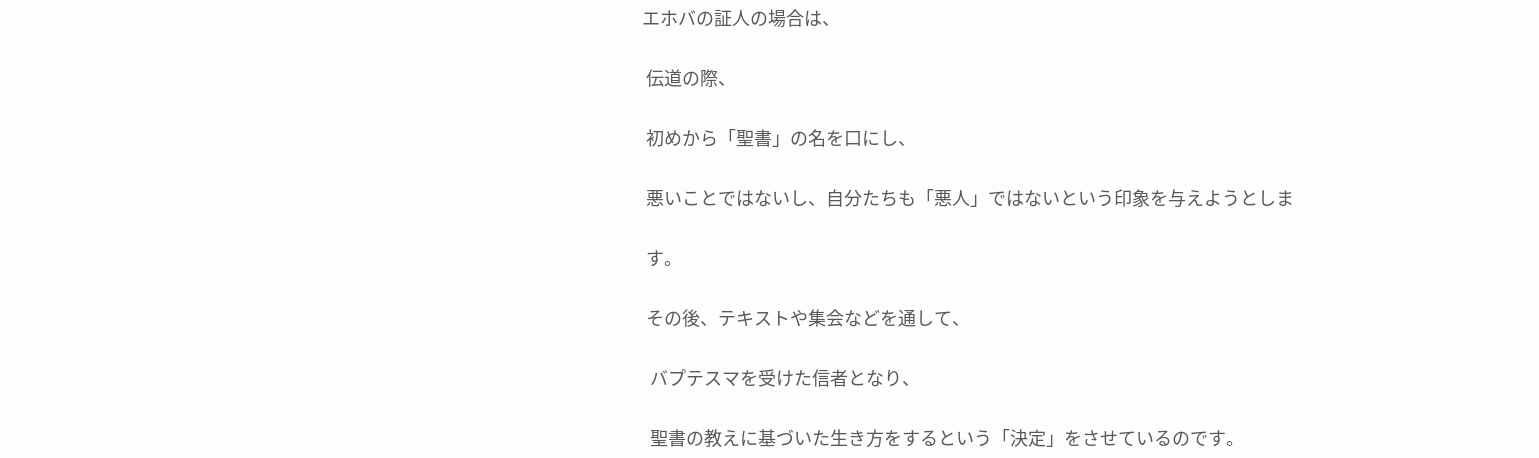エホバの証人の場合は、

 伝道の際、

 初めから「聖書」の名を口にし、

 悪いことではないし、自分たちも「悪人」ではないという印象を与えようとしま

 す。

 その後、テキストや集会などを通して、

  バプテスマを受けた信者となり、

  聖書の教えに基づいた生き方をするという「決定」をさせているのです。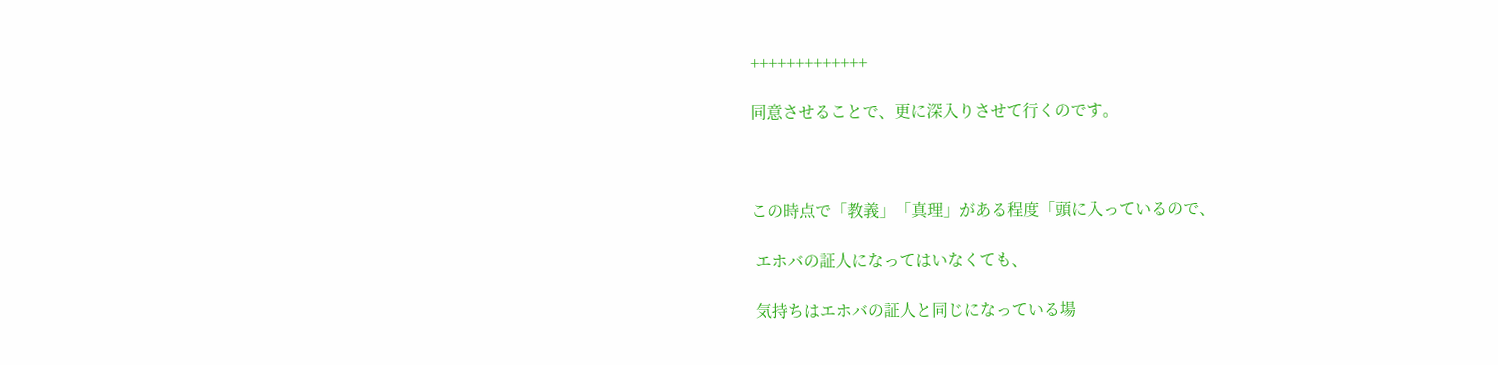+++++++++++++

同意させることで、更に深入りさせて行くのです。



この時点で「教義」「真理」がある程度「頭に入っているので、

 エホバの証人になってはいなくても、

 気持ちはエホバの証人と同じになっている場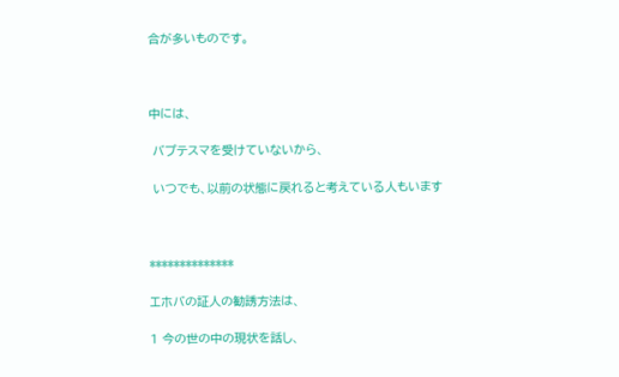合が多いものです。



中には、

 バプテスマを受けていないから、

 いつでも、以前の状態に戻れると考えている人もいます



**************

エホバの証人の勧誘方法は、

1 今の世の中の現状を話し、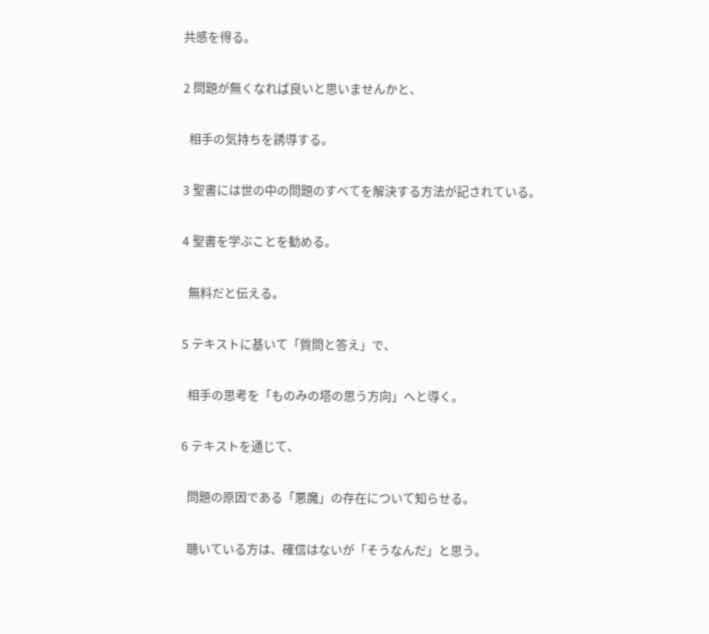共感を得る。

2 問題が無くなれば良いと思いませんかと、

  相手の気持ちを誘導する。

3 聖書には世の中の問題のすべてを解決する方法が記されている。

4 聖書を学ぶことを勧める。

  無料だと伝える。

5 テキストに基いて「質問と答え」で、

  相手の思考を「ものみの塔の思う方向」へと導く。

6 テキストを通じて、

  問題の原因である「悪魔」の存在について知らせる。

  聴いている方は、確信はないが「そうなんだ」と思う。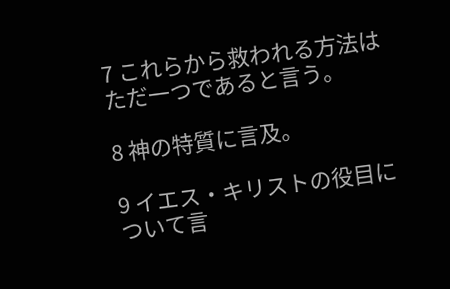7 これらから救われる方法はただ一つであると言う。

8 神の特質に言及。

9 イエス・キリストの役目について言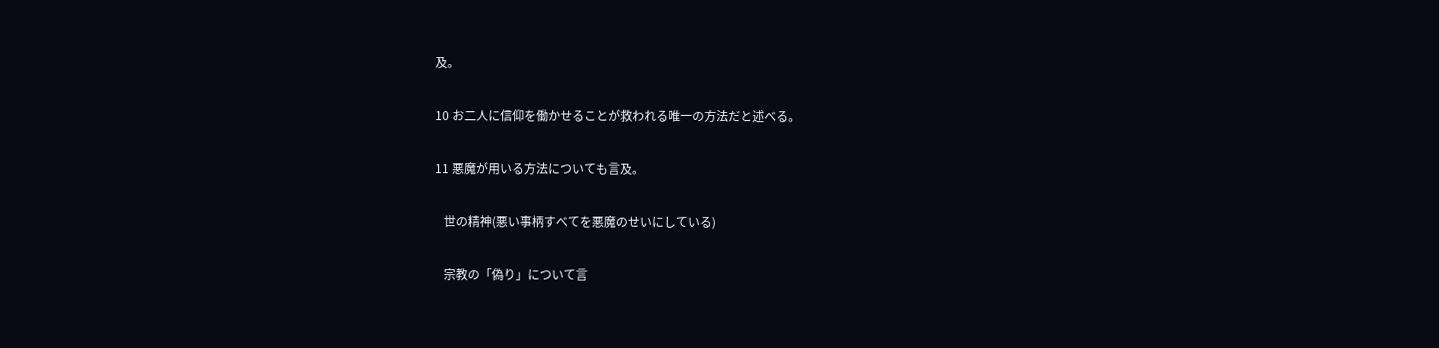及。

10 お二人に信仰を働かせることが救われる唯一の方法だと述べる。

11 悪魔が用いる方法についても言及。

   世の精神(悪い事柄すべてを悪魔のせいにしている)

   宗教の「偽り」について言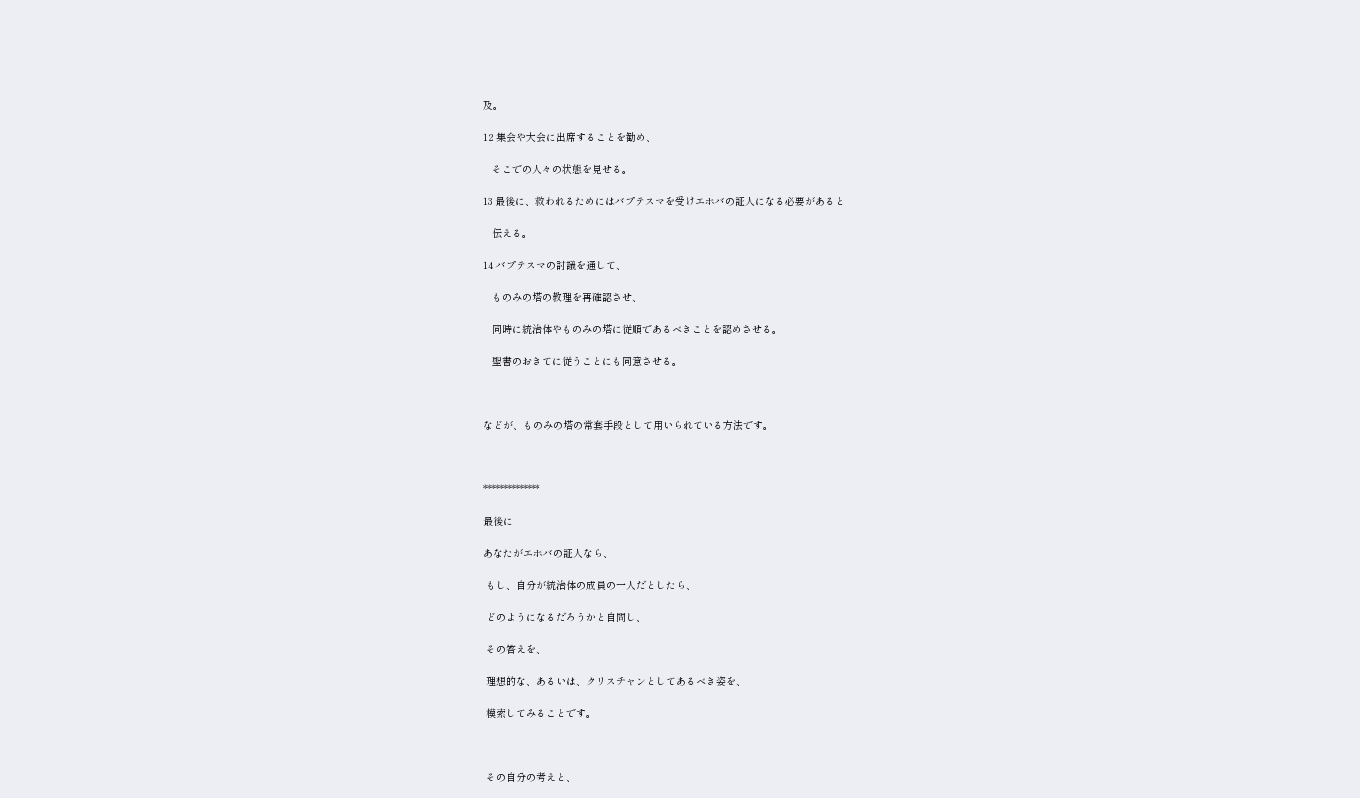及。

12 集会や大会に出席することを勧め、

   そこでの人々の状態を見せる。

13 最後に、救われるためにはバプテスマを受けエホバの証人になる必要があると

   伝える。

14 バプテスマの討議を通して、

   ものみの塔の教理を再確認させ、

   同時に統治体やものみの塔に従順であるべきことを認めさせる。

   聖書のおきてに従うことにも同意させる。



などが、ものみの塔の常套手段として用いられている方法です。



**************

最後に

あなたがエホバの証人なら、

 もし、自分が統治体の成員の一人だとしたら、

 どのようになるだろうかと自問し、

 その答えを、

 理想的な、あるいは、クリスチャンとしてあるべき姿を、

 模索してみることです。



 その自分の考えと、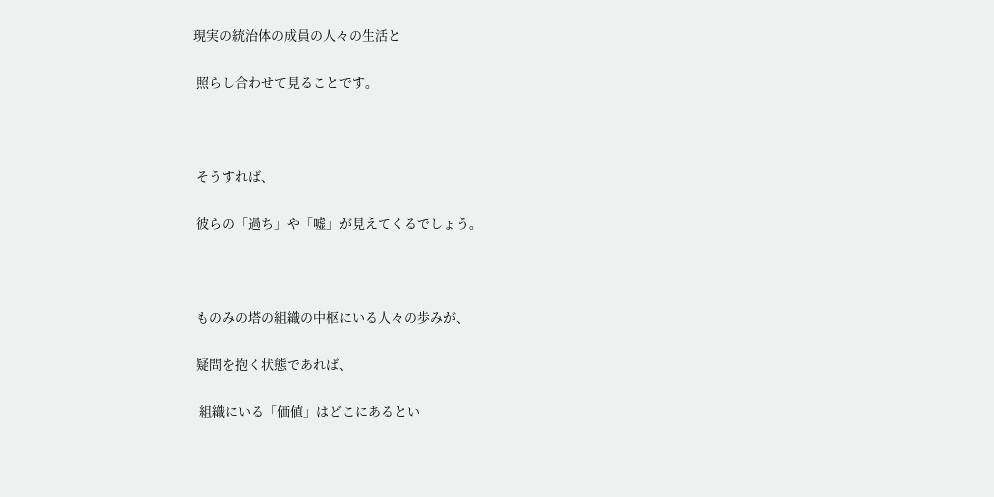現実の統治体の成員の人々の生活と

 照らし合わせて見ることです。



 そうすれば、

 彼らの「過ち」や「嘘」が見えてくるでしょう。



 ものみの塔の組織の中枢にいる人々の歩みが、

 疑問を抱く状態であれば、

  組織にいる「価値」はどこにあるとい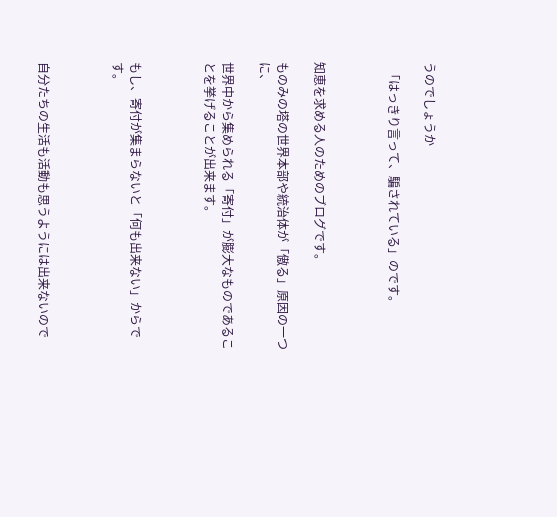うのでしょうか

  「はっきり言って、騙されている」のです。



知恵を求める人のためのブログです。

ものみの塔の世界本部や統治体が「傲る」原因の一つに、

世界中から集められる「寄付」が膨大なものであることを挙げることが出来ます。



もし、寄付が集まらないと「何も出来ない」からです。



自分たちの生活も活動も思うようには出来ないので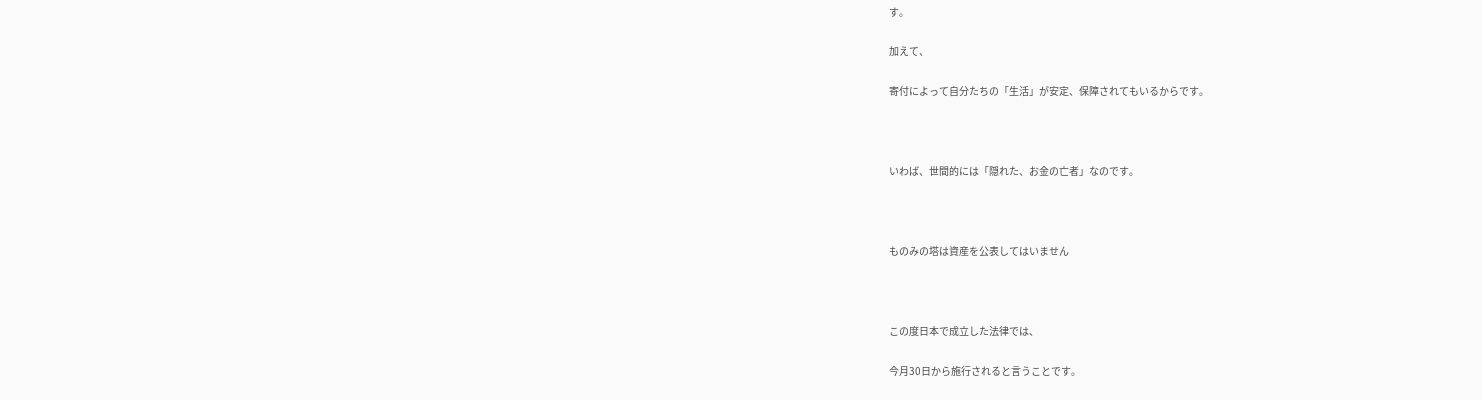す。

加えて、

寄付によって自分たちの「生活」が安定、保障されてもいるからです。



いわば、世間的には「隠れた、お金の亡者」なのです。



ものみの塔は資産を公表してはいません



この度日本で成立した法律では、

今月30日から施行されると言うことです。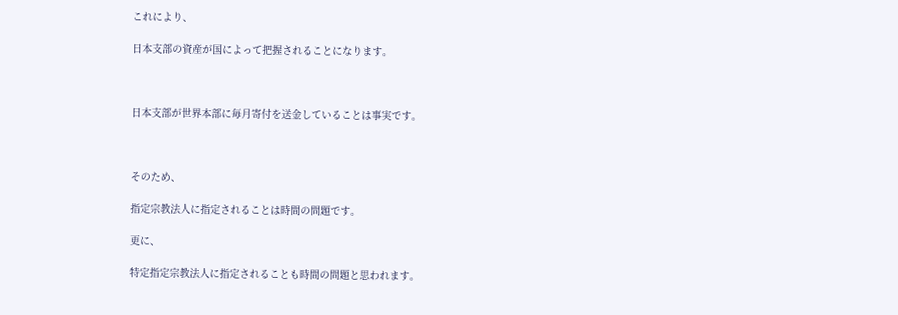これにより、

日本支部の資産が国によって把握されることになります。



日本支部が世界本部に毎月寄付を送金していることは事実です。



そのため、

指定宗教法人に指定されることは時間の問題です。

更に、

特定指定宗教法人に指定されることも時間の問題と思われます。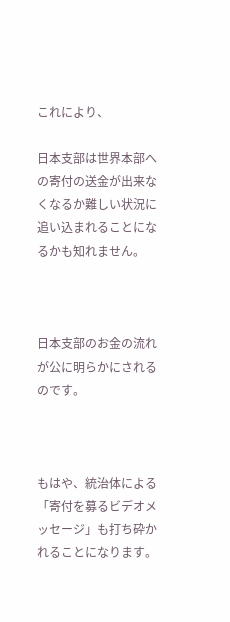これにより、

日本支部は世界本部への寄付の送金が出来なくなるか難しい状況に追い込まれることになるかも知れません。



日本支部のお金の流れが公に明らかにされるのです。



もはや、統治体による「寄付を募るビデオメッセージ」も打ち砕かれることになります。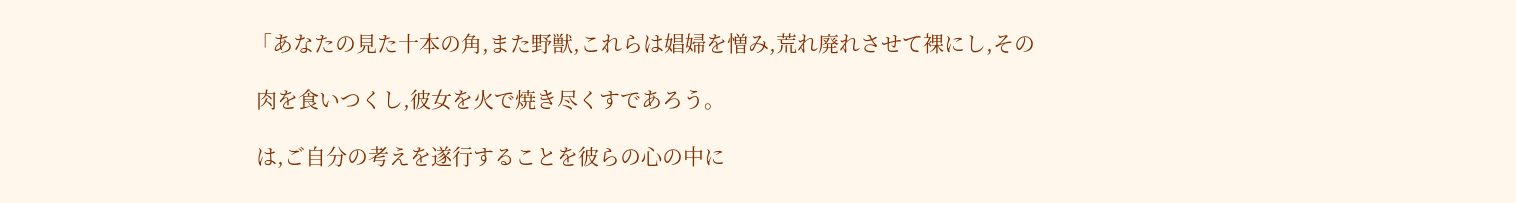「あなたの見た十本の角,また野獣,これらは娼婦を憎み,荒れ廃れさせて裸にし,その

 肉を食いつくし,彼女を火で焼き尽くすであろう。

 は,ご自分の考えを遂行することを彼らの心の中に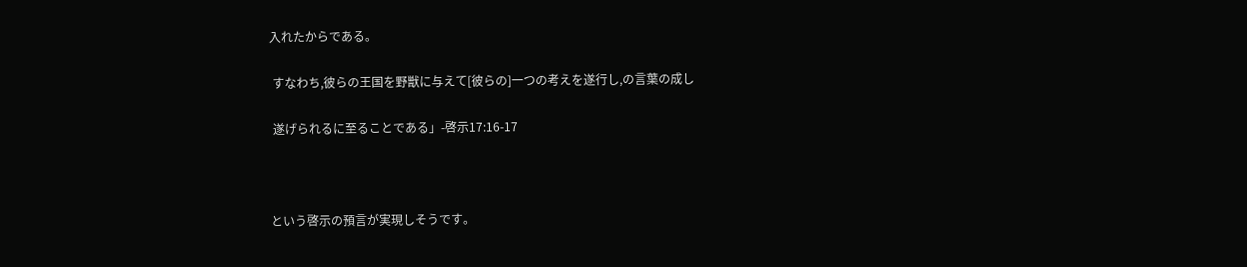入れたからである。

 すなわち,彼らの王国を野獣に与えて[彼らの]一つの考えを遂行し,の言葉の成し

 遂げられるに至ることである」-啓示17:16-17



という啓示の預言が実現しそうです。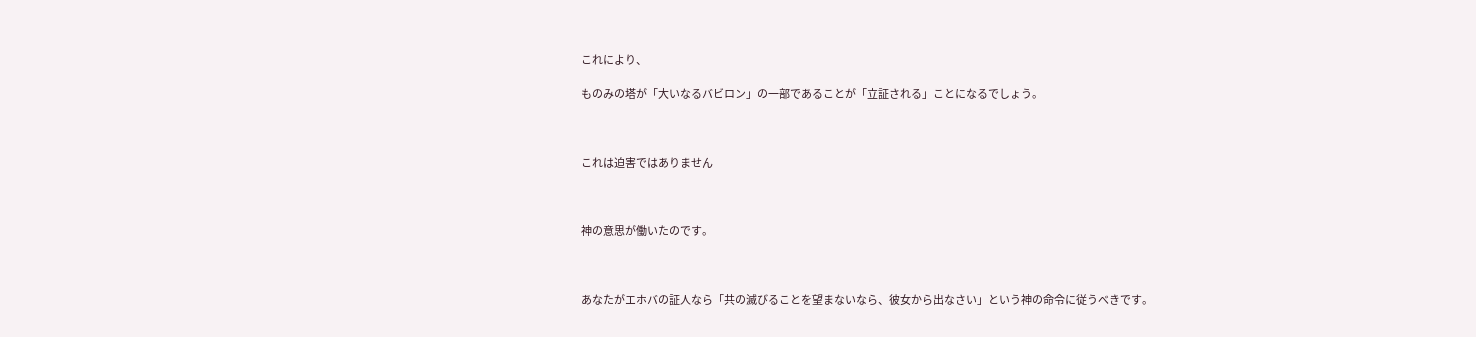これにより、

ものみの塔が「大いなるバビロン」の一部であることが「立証される」ことになるでしょう。



これは迫害ではありません



神の意思が働いたのです。



あなたがエホバの証人なら「共の滅びることを望まないなら、彼女から出なさい」という神の命令に従うべきです。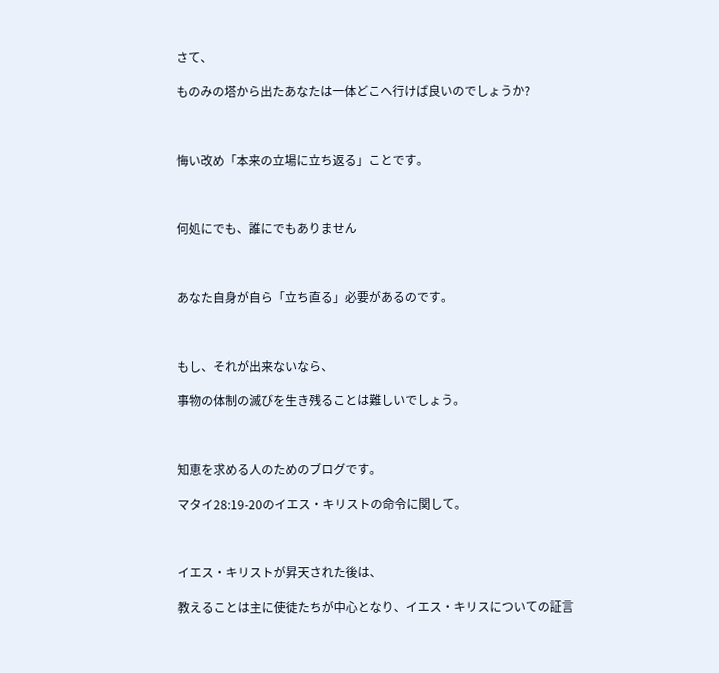さて、

ものみの塔から出たあなたは一体どこへ行けば良いのでしょうか?



悔い改め「本来の立場に立ち返る」ことです。



何処にでも、誰にでもありません



あなた自身が自ら「立ち直る」必要があるのです。



もし、それが出来ないなら、

事物の体制の滅びを生き残ることは難しいでしょう。



知恵を求める人のためのブログです。

マタイ28:19-20のイエス・キリストの命令に関して。



イエス・キリストが昇天された後は、

教えることは主に使徒たちが中心となり、イエス・キリスについての証言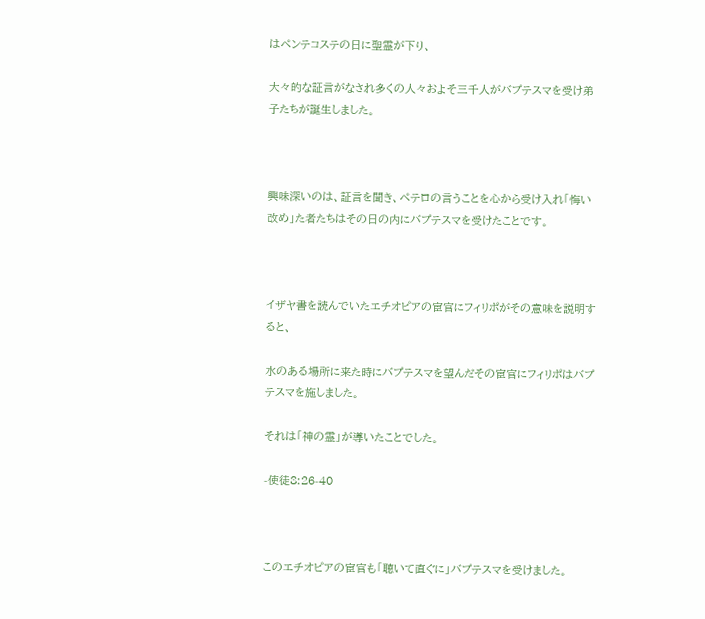はペンテコステの日に聖霊が下り、

大々的な証言がなされ多くの人々およそ三千人がバプテスマを受け弟子たちが誕生しました。



興味深いのは、証言を聞き、ペテロの言うことを心から受け入れ「悔い改め」た者たちはその日の内にバプテスマを受けたことです。



イザヤ書を読んでいたエチオピアの宦官にフィリポがその意味を説明すると、

水のある場所に来た時にバプテスマを望んだその宦官にフィリポはバプテスマを施しました。

それは「神の霊」が導いたことでした。

-使徒8:26-40



このエチオピアの宦官も「聴いて直ぐに」バプテスマを受けました。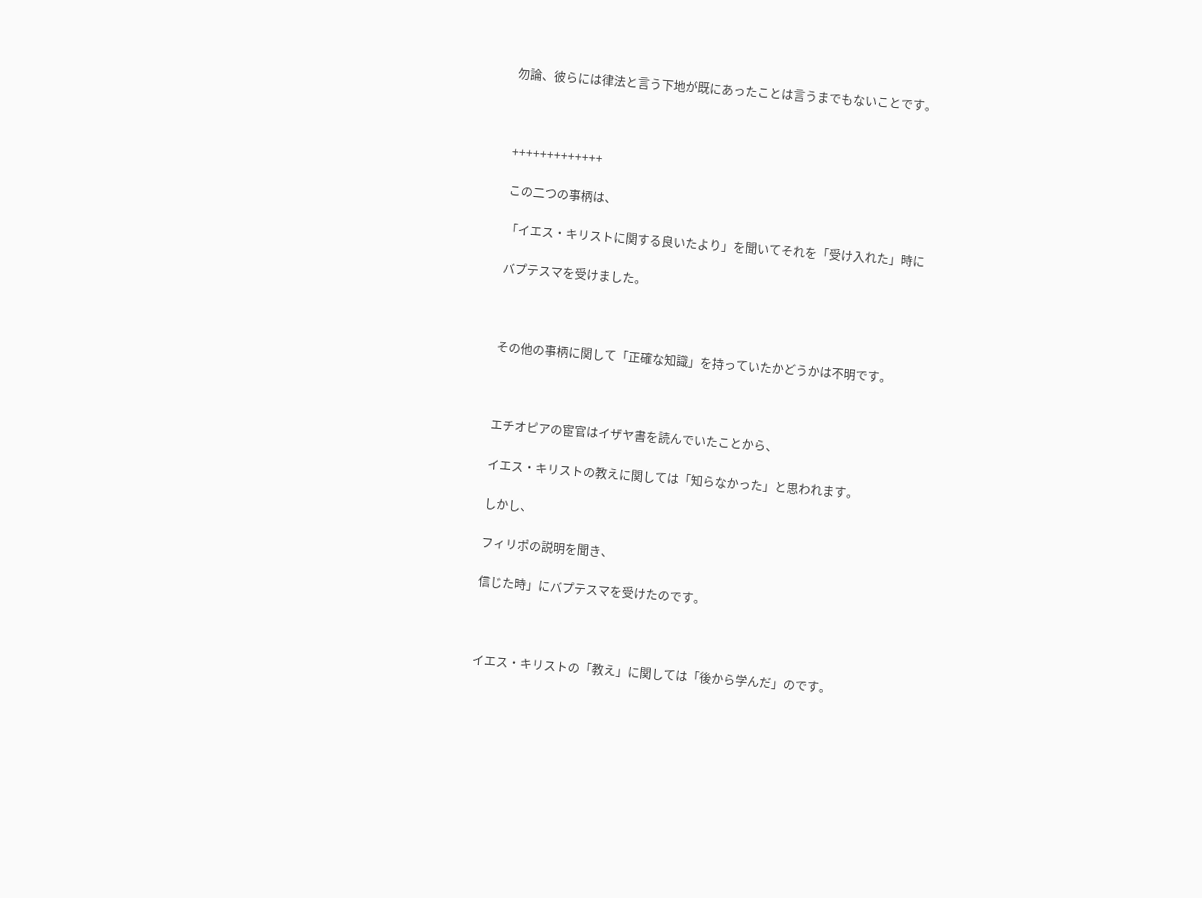勿論、彼らには律法と言う下地が既にあったことは言うまでもないことです。



+++++++++++++

この二つの事柄は、

「イエス・キリストに関する良いたより」を聞いてそれを「受け入れた」時に

バプテスマを受けました。



その他の事柄に関して「正確な知識」を持っていたかどうかは不明です。



エチオピアの宦官はイザヤ書を読んでいたことから、

イエス・キリストの教えに関しては「知らなかった」と思われます。

しかし、

フィリポの説明を聞き、

信じた時」にバプテスマを受けたのです。



イエス・キリストの「教え」に関しては「後から学んだ」のです。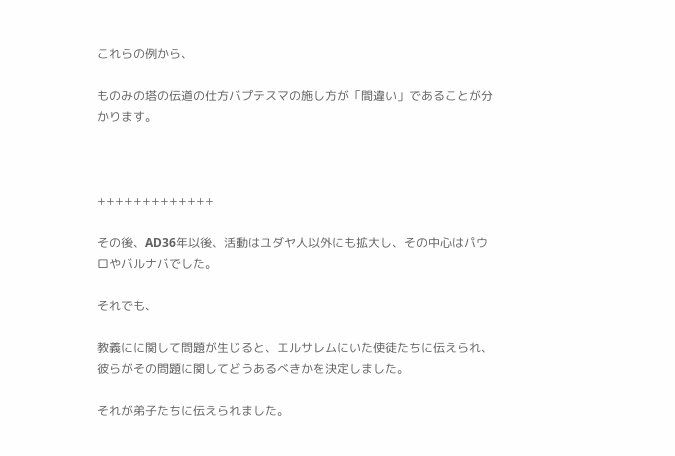これらの例から、

ものみの塔の伝道の仕方バプテスマの施し方が「間違い」であることが分かります。



+++++++++++++

その後、AD36年以後、活動はユダヤ人以外にも拡大し、その中心はパウロやバルナバでした。

それでも、

教義にに関して問題が生じると、エルサレムにいた使徒たちに伝えられ、彼らがその問題に関してどうあるべきかを決定しました。

それが弟子たちに伝えられました。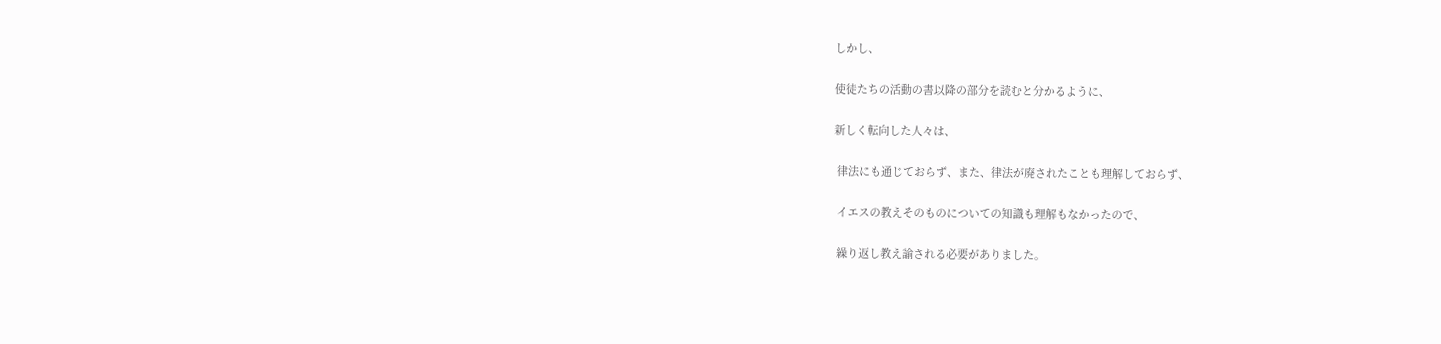しかし、

使徒たちの活動の書以降の部分を読むと分かるように、

新しく転向した人々は、

 律法にも通じておらず、また、律法が廃されたことも理解しておらず、

 イエスの教えそのものについての知識も理解もなかったので、

 繰り返し教え諭される必要がありました。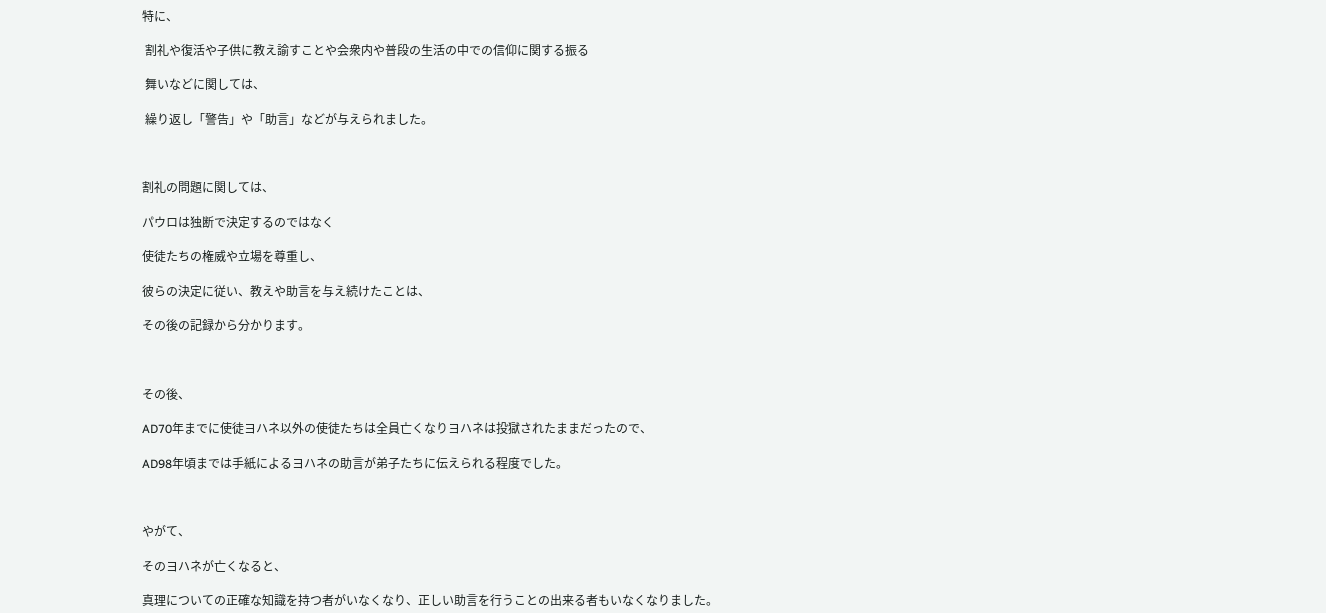特に、

 割礼や復活や子供に教え諭すことや会衆内や普段の生活の中での信仰に関する振る

 舞いなどに関しては、

 繰り返し「警告」や「助言」などが与えられました。



割礼の問題に関しては、

パウロは独断で決定するのではなく

使徒たちの権威や立場を尊重し、

彼らの決定に従い、教えや助言を与え続けたことは、

その後の記録から分かります。



その後、

AD70年までに使徒ヨハネ以外の使徒たちは全員亡くなりヨハネは投獄されたままだったので、

AD98年頃までは手紙によるヨハネの助言が弟子たちに伝えられる程度でした。



やがて、

そのヨハネが亡くなると、

真理についての正確な知識を持つ者がいなくなり、正しい助言を行うことの出来る者もいなくなりました。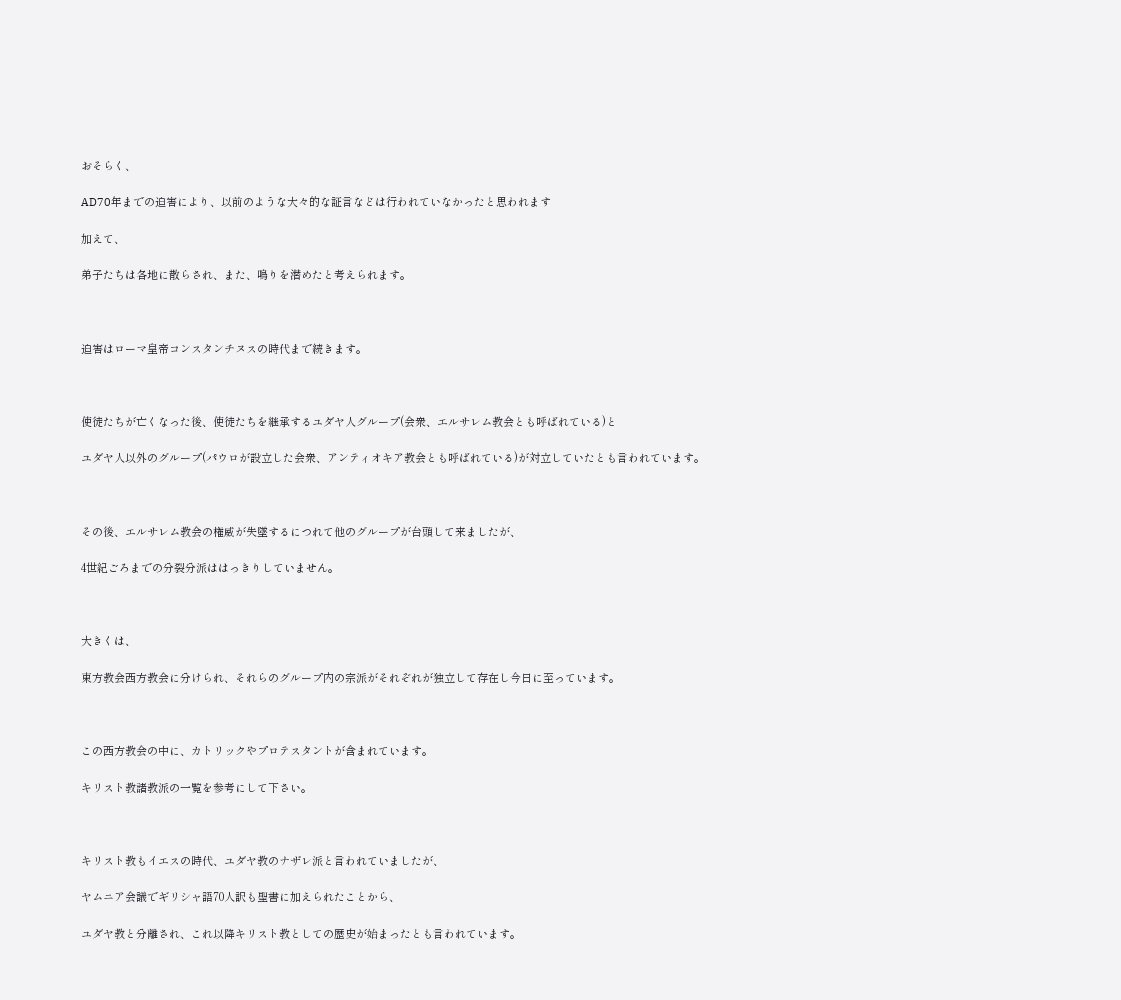おそらく、

AD70年までの迫害により、以前のような大々的な証言などは行われていなかったと思われます

加えて、

弟子たちは各地に散らされ、また、鳴りを潜めたと考えられます。



迫害はローマ皇帝コンスタンチヌスの時代まで続きます。



使徒たちが亡くなった後、使徒たちを継承するユダヤ人グループ(会衆、エルサレム教会とも呼ばれている)と

ユダヤ人以外のグループ(パウロが設立した会衆、アンティオキア教会とも呼ばれている)が対立していたとも言われています。



その後、エルサレム教会の権威が失墜するにつれて他のグループが台頭して来ましたが、

4世紀ごろまでの分裂分派ははっきりしていません。



大きくは、

東方教会西方教会に分けられ、それらのグループ内の宗派がそれぞれが独立して存在し今日に至っています。



この西方教会の中に、カトリックやプロテスタントが含まれています。

キリスト教諸教派の一覧を参考にして下さい。



キリスト教もイエスの時代、ユダヤ教のナザレ派と言われていましたが、

ヤムニア会議でギリシャ語70人訳も聖書に加えられたことから、

ユダヤ教と分離され、これ以降キリスト教としての歴史が始まったとも言われています。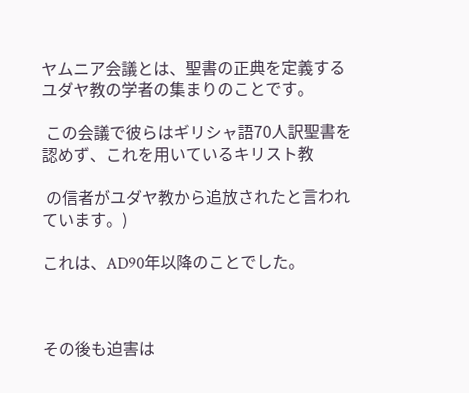ヤムニア会議とは、聖書の正典を定義するユダヤ教の学者の集まりのことです。

 この会議で彼らはギリシャ語70人訳聖書を認めず、これを用いているキリスト教

 の信者がユダヤ教から追放されたと言われています。)

これは、AD90年以降のことでした。



その後も迫害は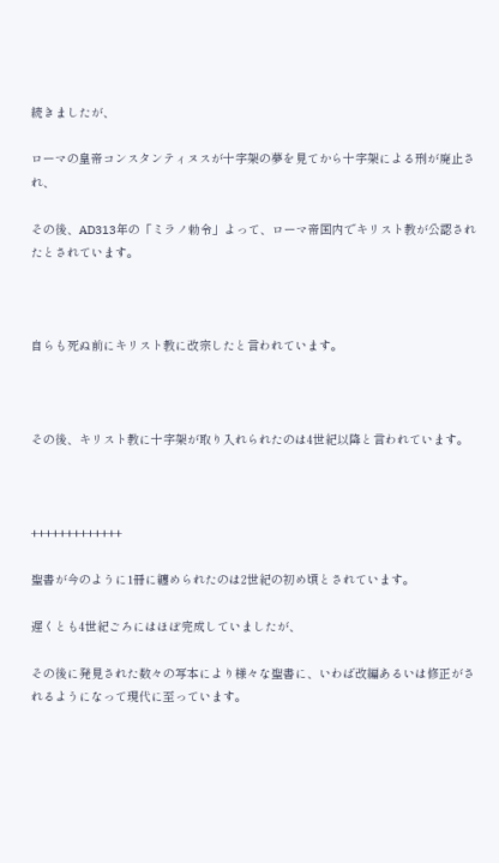続きましたが、

ローマの皇帝コンスタンティヌスが十字架の夢を見てから十字架による刑が廃止され、

その後、AD313年の「ミラノ勅令」よって、ローマ帝国内でキリスト教が公認されたとされています。



自らも死ぬ前にキリスト教に改宗したと言われています。



その後、キリスト教に十字架が取り入れられたのは4世紀以降と言われています。



+++++++++++++

聖書が今のように1冊に纏められたのは2世紀の初め頃とされています。

遅くとも4世紀ごろにはほぼ完成していましたが、

その後に発見された数々の写本により様々な聖書に、いわば改編あるいは修正がされるようになって現代に至っています。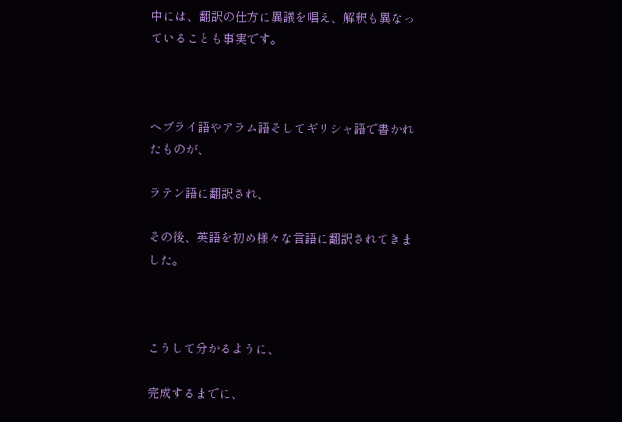中には、翻訳の仕方に異議を唱え、解釈も異なっていることも事実です。



ヘブライ語やアラム語そしてギリシャ語で書かれたものが、

ラテン語に翻訳され、

その後、英語を初め様々な言語に翻訳されてきました。



こうして分かるように、

完成するまでに、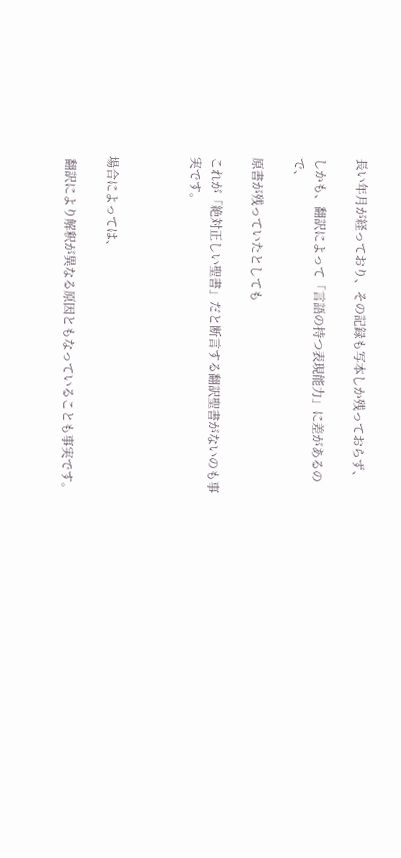長い年月が経っており、その記録も写本しか残っておらず、

しかも、翻訳によって「言語の持つ表現能力」に差があるので、

原書が残っていたとしても

これが「絶対正しい聖書」だと断言する翻訳聖書がないのも事実です。



場合によっては、

 翻訳により解釈が異なる原因ともなっていることも事実です。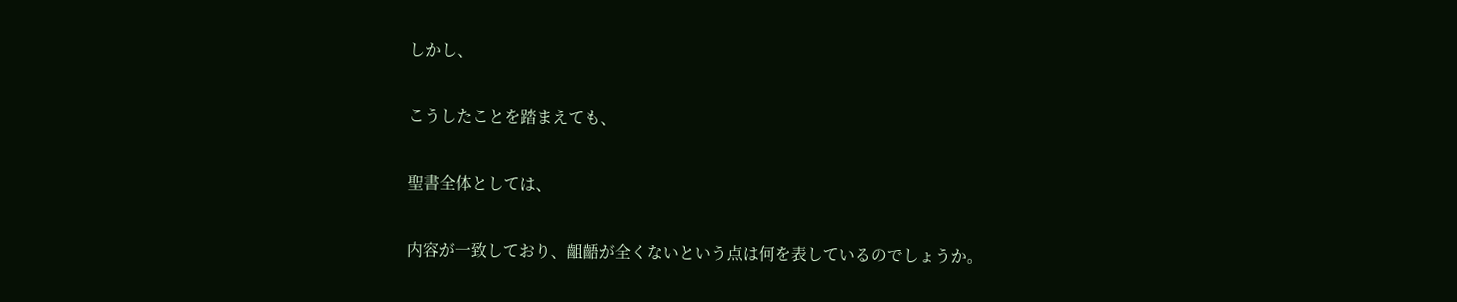しかし、

こうしたことを踏まえても、

聖書全体としては、

内容が一致しており、齟齬が全くないという点は何を表しているのでしょうか。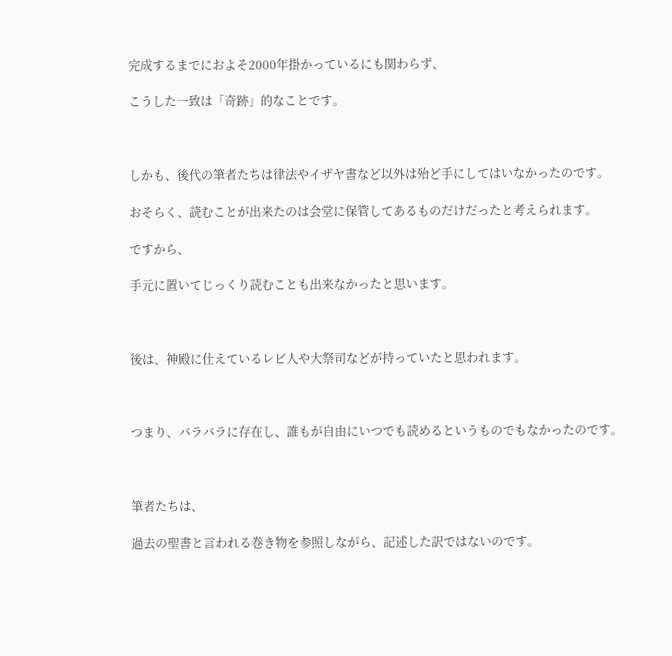完成するまでにおよそ2000年掛かっているにも関わらず、

こうした一致は「奇跡」的なことです。



しかも、後代の筆者たちは律法やイザヤ書など以外は殆ど手にしてはいなかったのです。

おそらく、読むことが出来たのは会堂に保管してあるものだけだったと考えられます。

ですから、

手元に置いてじっくり読むことも出来なかったと思います。



後は、神殿に仕えているレビ人や大祭司などが持っていたと思われます。



つまり、バラバラに存在し、誰もが自由にいつでも読めるというものでもなかったのです。



筆者たちは、

過去の聖書と言われる巻き物を参照しながら、記述した訳ではないのです。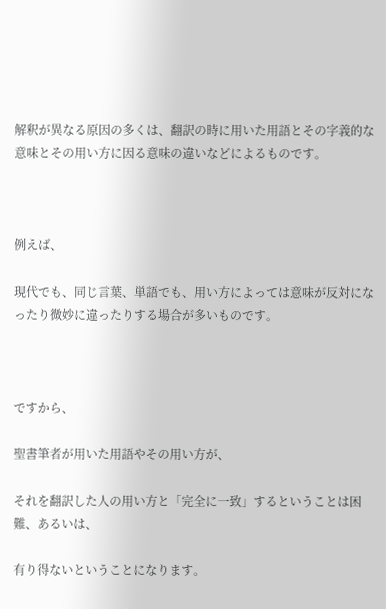解釈が異なる原因の多くは、翻訳の時に用いた用語とその字義的な意味とその用い方に因る意味の違いなどによるものです。



例えば、

現代でも、同じ言葉、単語でも、用い方によっては意味が反対になったり微妙に違ったりする場合が多いものです。



ですから、

聖書筆者が用いた用語やその用い方が、

それを翻訳した人の用い方と「完全に一致」するということは困難、あるいは、

有り得ないということになります。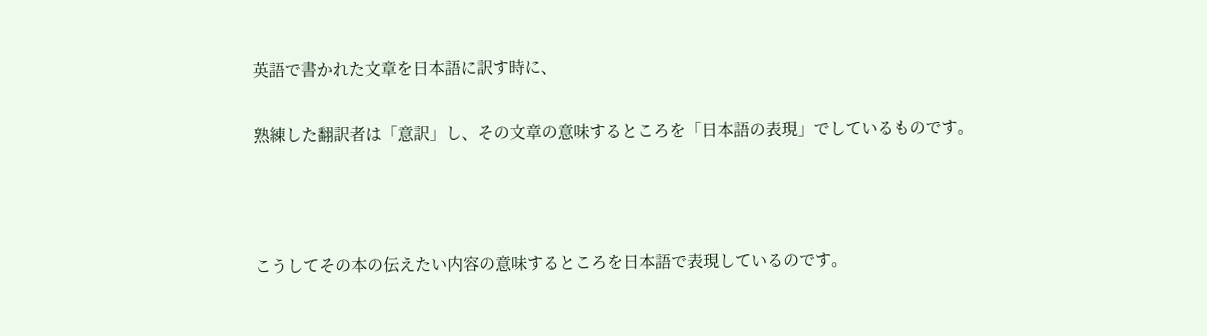英語で書かれた文章を日本語に訳す時に、

熟練した翻訳者は「意訳」し、その文章の意味するところを「日本語の表現」でしているものです。



こうしてその本の伝えたい内容の意味するところを日本語で表現しているのです。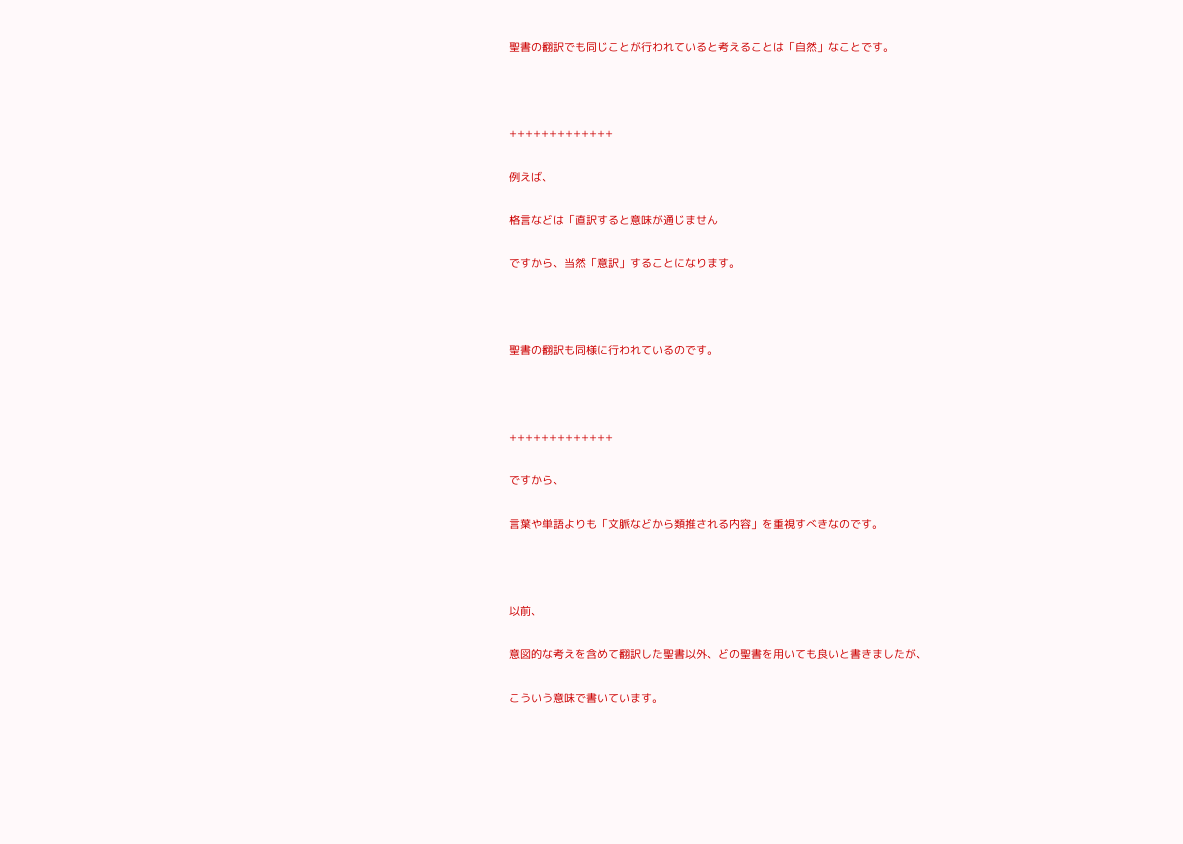聖書の翻訳でも同じことが行われていると考えることは「自然」なことです。



+++++++++++++

例えば、

格言などは「直訳すると意味が通じません

ですから、当然「意訳」することになります。



聖書の翻訳も同様に行われているのです。



+++++++++++++

ですから、

言葉や単語よりも「文脈などから類推される内容」を重視すべきなのです。



以前、

意図的な考えを含めて翻訳した聖書以外、どの聖書を用いても良いと書きましたが、

こういう意味で書いています。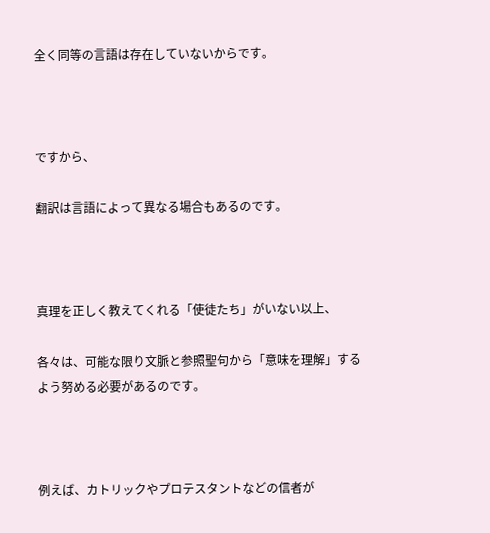全く同等の言語は存在していないからです。



ですから、

翻訳は言語によって異なる場合もあるのです。



真理を正しく教えてくれる「使徒たち」がいない以上、

各々は、可能な限り文脈と参照聖句から「意味を理解」するよう努める必要があるのです。



例えば、カトリックやプロテスタントなどの信者が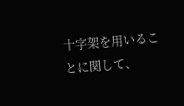十字架を用いることに関して、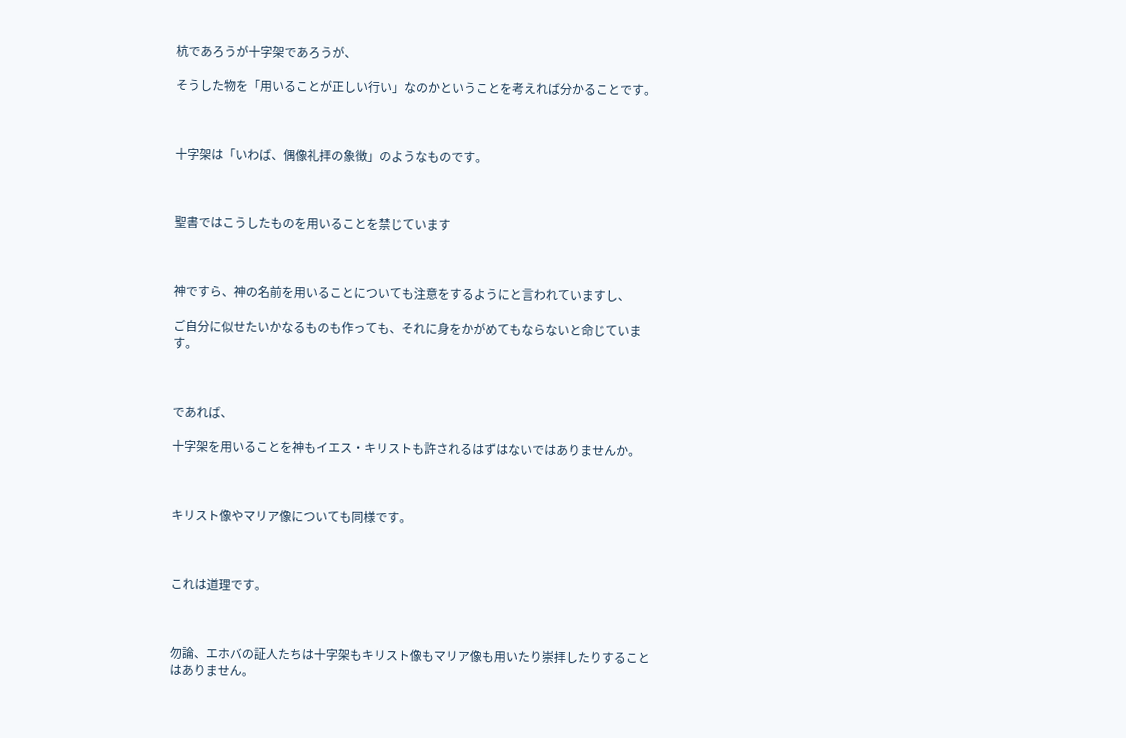杭であろうが十字架であろうが、

そうした物を「用いることが正しい行い」なのかということを考えれば分かることです。



十字架は「いわば、偶像礼拝の象徴」のようなものです。



聖書ではこうしたものを用いることを禁じています



神ですら、神の名前を用いることについても注意をするようにと言われていますし、

ご自分に似せたいかなるものも作っても、それに身をかがめてもならないと命じています。



であれば、

十字架を用いることを神もイエス・キリストも許されるはずはないではありませんか。



キリスト像やマリア像についても同様です。



これは道理です。



勿論、エホバの証人たちは十字架もキリスト像もマリア像も用いたり崇拝したりすることはありません。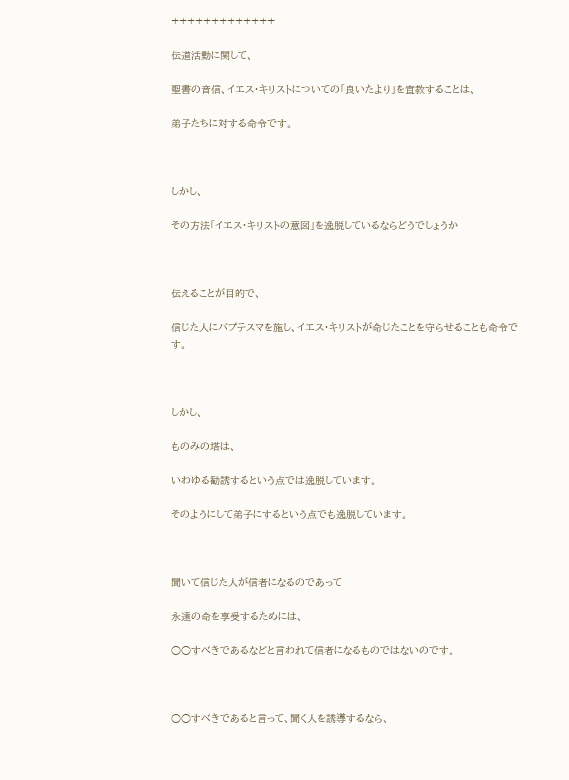+++++++++++++

伝道活動に関して、

聖書の音信、イエス・キリストについての「良いたより」を宣教することは、

弟子たちに対する命令です。



しかし、

その方法「イエス・キリストの意図」を逸脱しているならどうでしょうか



伝えることが目的で、

信じた人にバプテスマを施し、イエス・キリストが命じたことを守らせることも命令です。



しかし、

ものみの塔は、

いわゆる勧誘するという点では逸脱しています。

そのようにして弟子にするという点でも逸脱しています。



聞いて信じた人が信者になるのであって

永遠の命を享受するためには、

○○すべきであるなどと言われて信者になるものではないのです。



○○すべきであると言って、聞く人を誘導するなら、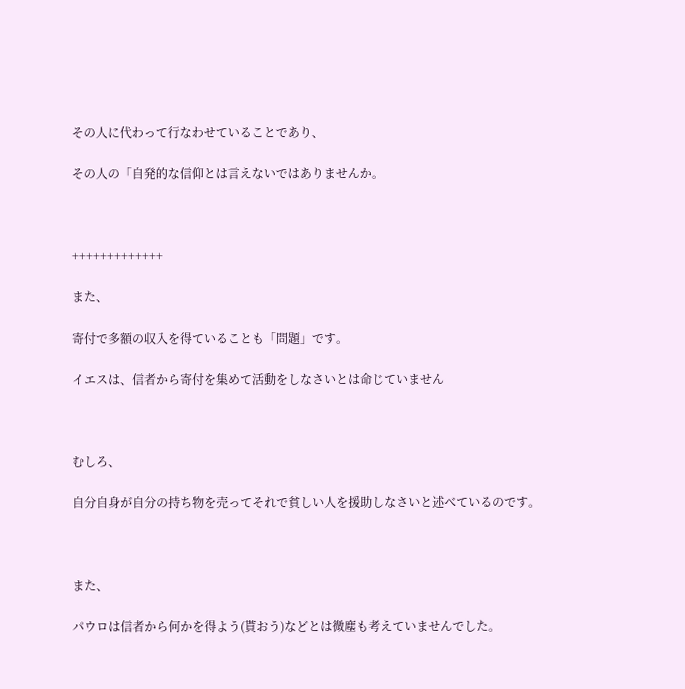その人に代わって行なわせていることであり、

その人の「自発的な信仰とは言えないではありませんか。



+++++++++++++

また、

寄付で多額の収入を得ていることも「問題」です。

イエスは、信者から寄付を集めて活動をしなさいとは命じていません



むしろ、

自分自身が自分の持ち物を売ってそれで貧しい人を援助しなさいと述べているのです。



また、

パウロは信者から何かを得よう(貰おう)などとは微塵も考えていませんでした。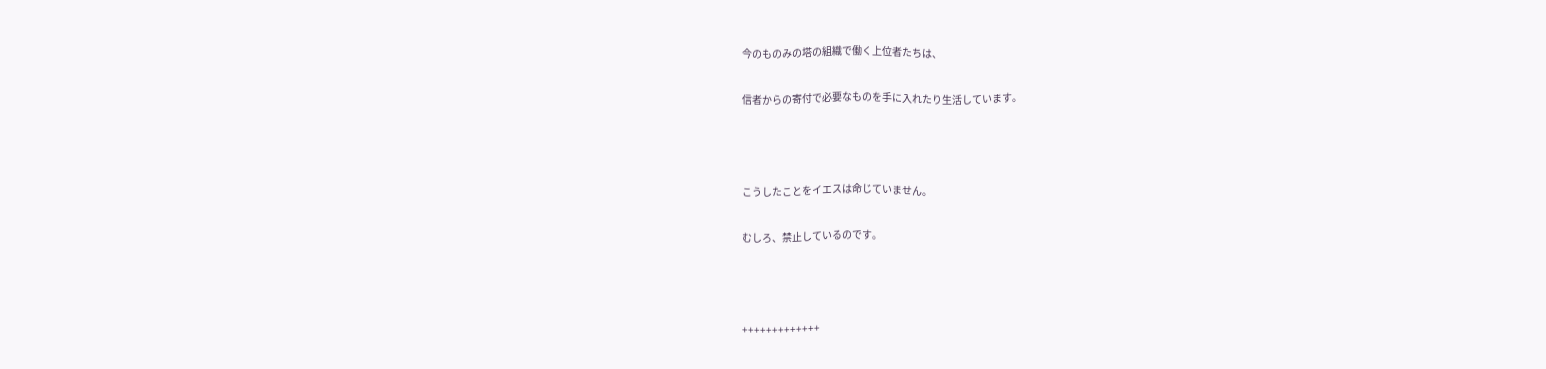今のものみの塔の組織で働く上位者たちは、

信者からの寄付で必要なものを手に入れたり生活しています。



こうしたことをイエスは命じていません。

むしろ、禁止しているのです。



+++++++++++++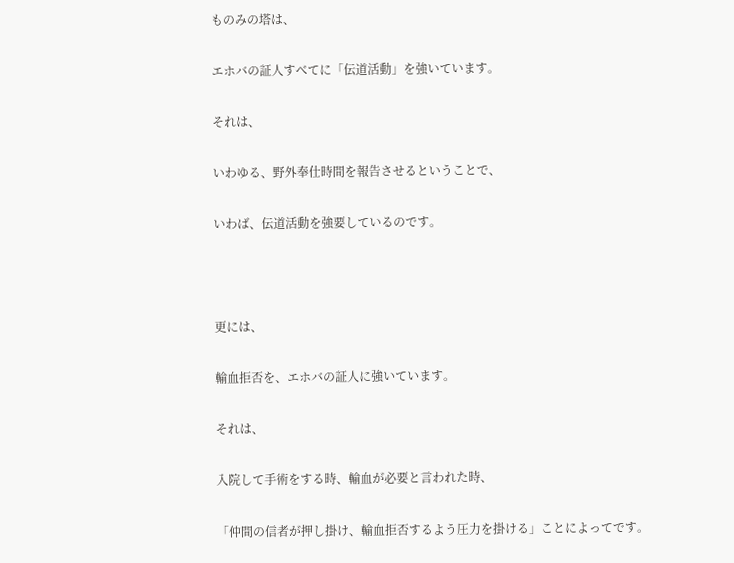ものみの塔は、

エホバの証人すべてに「伝道活動」を強いています。

それは、

いわゆる、野外奉仕時間を報告させるということで、

いわば、伝道活動を強要しているのです。



更には、

輸血拒否を、エホバの証人に強いています。

それは、

入院して手術をする時、輸血が必要と言われた時、

「仲間の信者が押し掛け、輸血拒否するよう圧力を掛ける」ことによってです。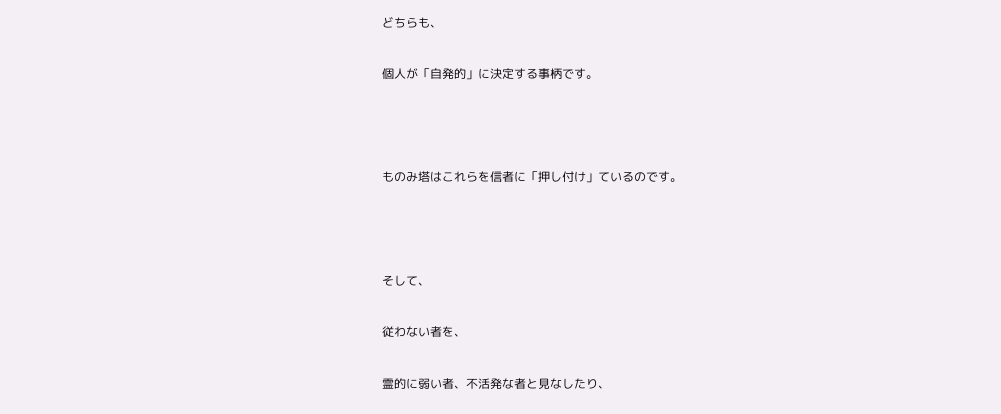どちらも、

個人が「自発的」に決定する事柄です。



ものみ塔はこれらを信者に「押し付け」ているのです。



そして、

従わない者を、

霊的に弱い者、不活発な者と見なしたり、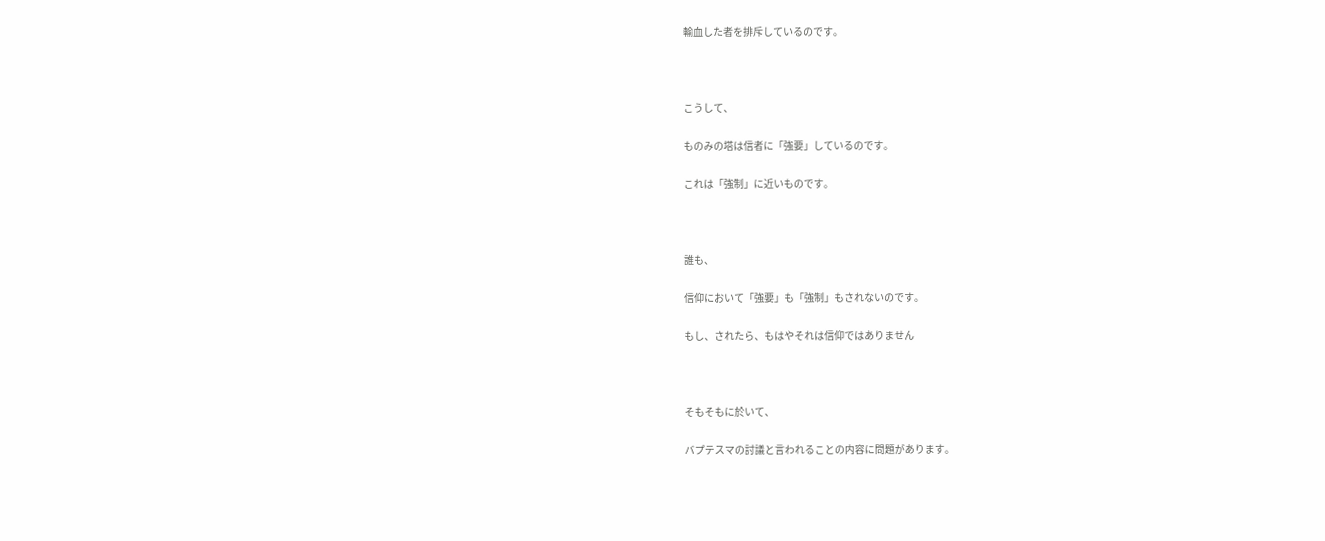輸血した者を排斥しているのです。



こうして、

ものみの塔は信者に「強要」しているのです。

これは「強制」に近いものです。



誰も、

信仰において「強要」も「強制」もされないのです。

もし、されたら、もはやそれは信仰ではありません



そもそもに於いて、

バプテスマの討議と言われることの内容に問題があります。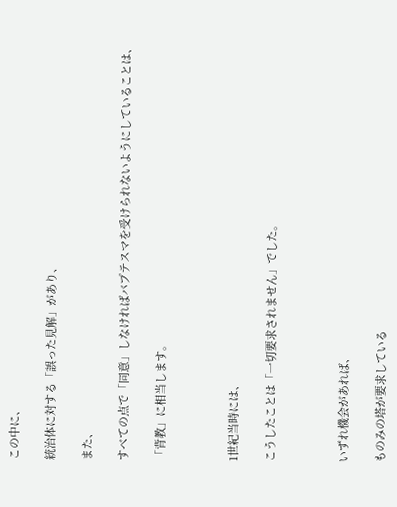この中に、

統治体に対する「誤った見解」があり、

また、

すべての点で「同意」しなければバプテスマを受けられないようにしていることは、

「背教」に相当します。



1世紀当時には、

こうしたことは「一切要求されません」でした。



いずれ機会があれば、

ものみの塔が要求している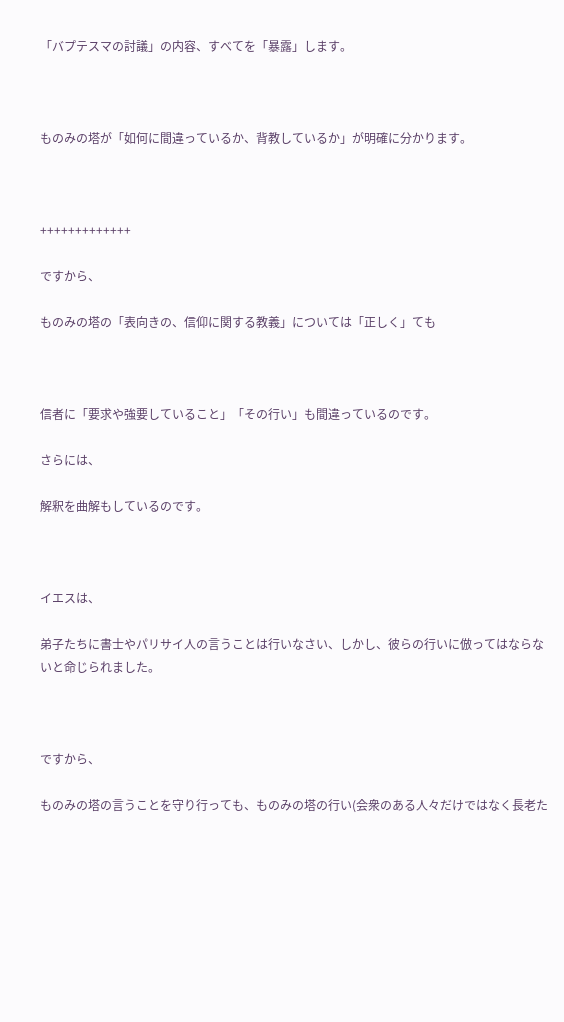「バプテスマの討議」の内容、すべてを「暴露」します。



ものみの塔が「如何に間違っているか、背教しているか」が明確に分かります。



+++++++++++++

ですから、

ものみの塔の「表向きの、信仰に関する教義」については「正しく」ても



信者に「要求や強要していること」「その行い」も間違っているのです。

さらには、

解釈を曲解もしているのです。



イエスは、

弟子たちに書士やパリサイ人の言うことは行いなさい、しかし、彼らの行いに倣ってはならないと命じられました。



ですから、

ものみの塔の言うことを守り行っても、ものみの塔の行い(会衆のある人々だけではなく長老た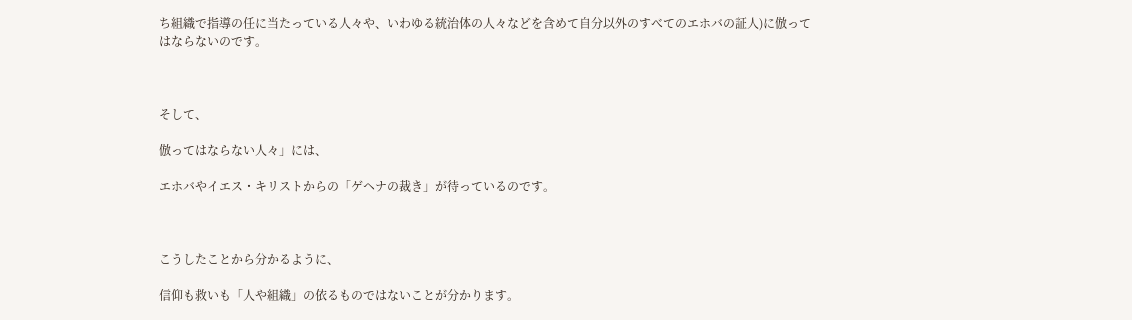ち組織で指導の任に当たっている人々や、いわゆる統治体の人々などを含めて自分以外のすべてのエホバの証人)に倣ってはならないのです。



そして、

倣ってはならない人々」には、

エホバやイエス・キリストからの「ゲヘナの裁き」が待っているのです。



こうしたことから分かるように、

信仰も救いも「人や組織」の依るものではないことが分かります。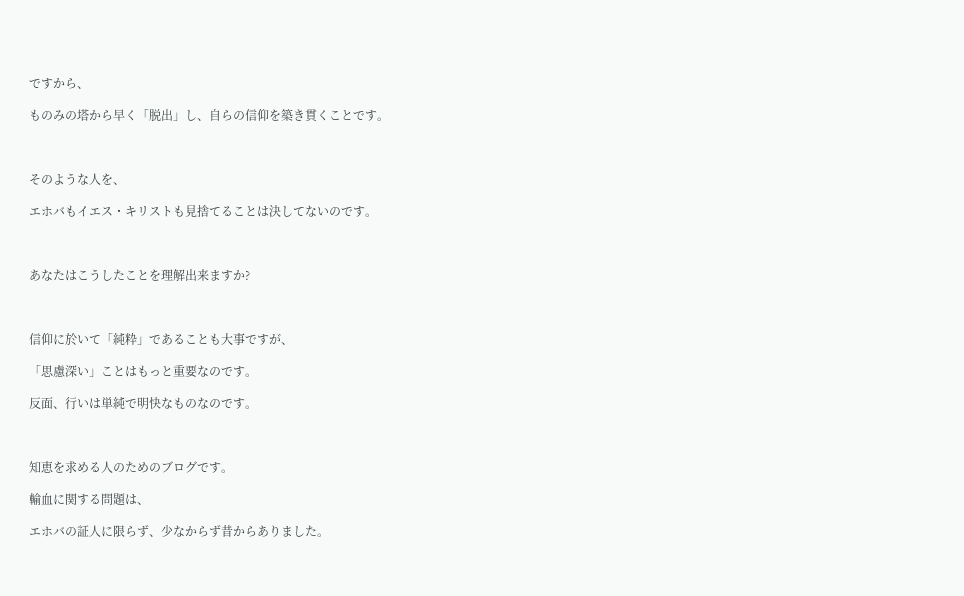ですから、

ものみの塔から早く「脱出」し、自らの信仰を築き貫くことです。



そのような人を、

エホバもイエス・キリストも見捨てることは決してないのです。



あなたはこうしたことを理解出来ますか?



信仰に於いて「純粋」であることも大事ですが、

「思慮深い」ことはもっと重要なのです。

反面、行いは単純で明快なものなのです。



知恵を求める人のためのブログです。

輸血に関する問題は、

エホバの証人に限らず、少なからず昔からありました。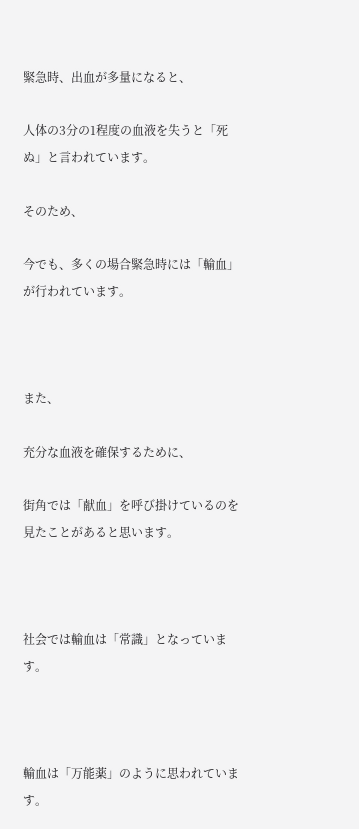緊急時、出血が多量になると、

人体の3分の1程度の血液を失うと「死ぬ」と言われています。

そのため、

今でも、多くの場合緊急時には「輸血」が行われています。



また、

充分な血液を確保するために、

街角では「献血」を呼び掛けているのを見たことがあると思います。



社会では輸血は「常識」となっています。



輸血は「万能薬」のように思われています。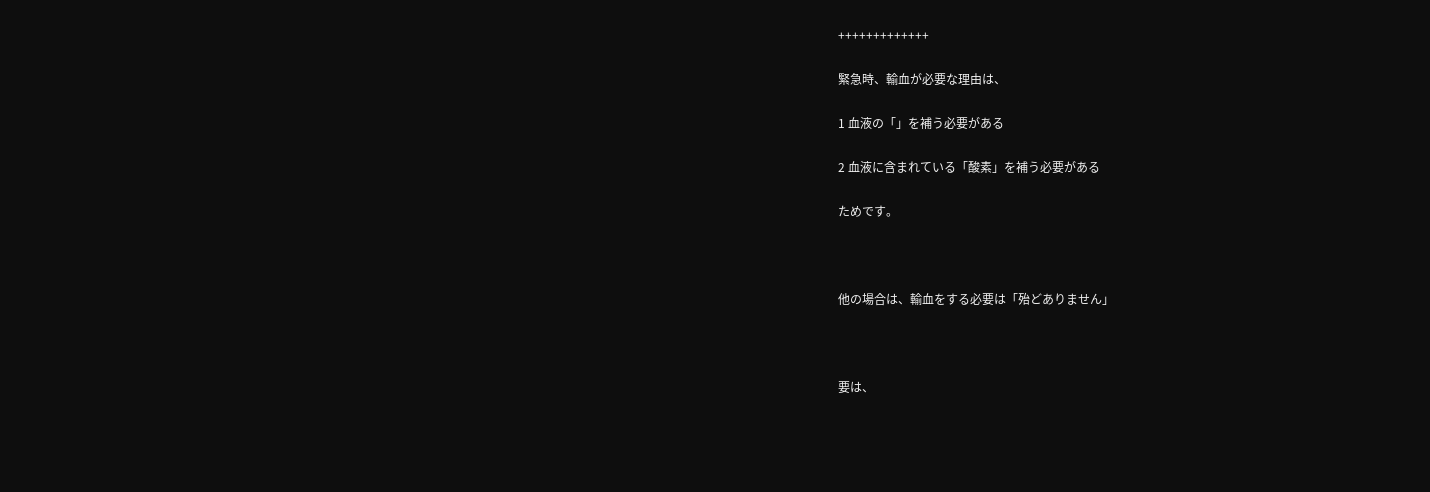+++++++++++++

緊急時、輸血が必要な理由は、

1 血液の「」を補う必要がある

2 血液に含まれている「酸素」を補う必要がある

ためです。



他の場合は、輸血をする必要は「殆どありません」



要は、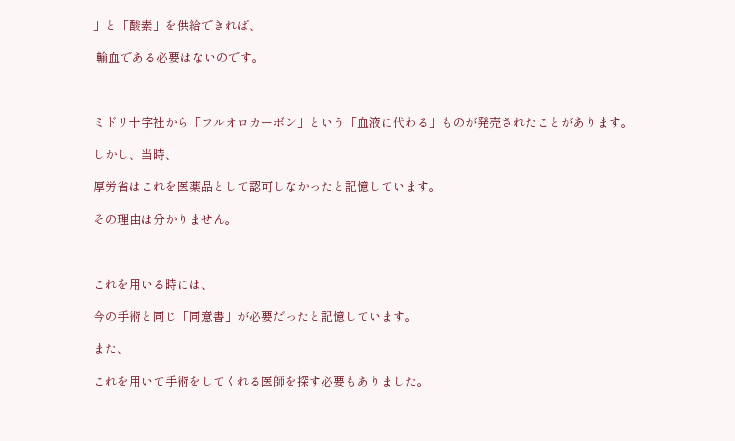」と「酸素」を供給できれば、

 輸血である必要はないのです。



ミドリ十字社から「フルオロカーボン」という「血液に代わる」ものが発売されたことがあります。

しかし、当時、

厚労省はこれを医薬品として認可しなかったと記憶しています。

その理由は分かりません。



これを用いる時には、

今の手術と同じ「同意書」が必要だったと記憶しています。

また、

これを用いて手術をしてくれる医師を探す必要もありました。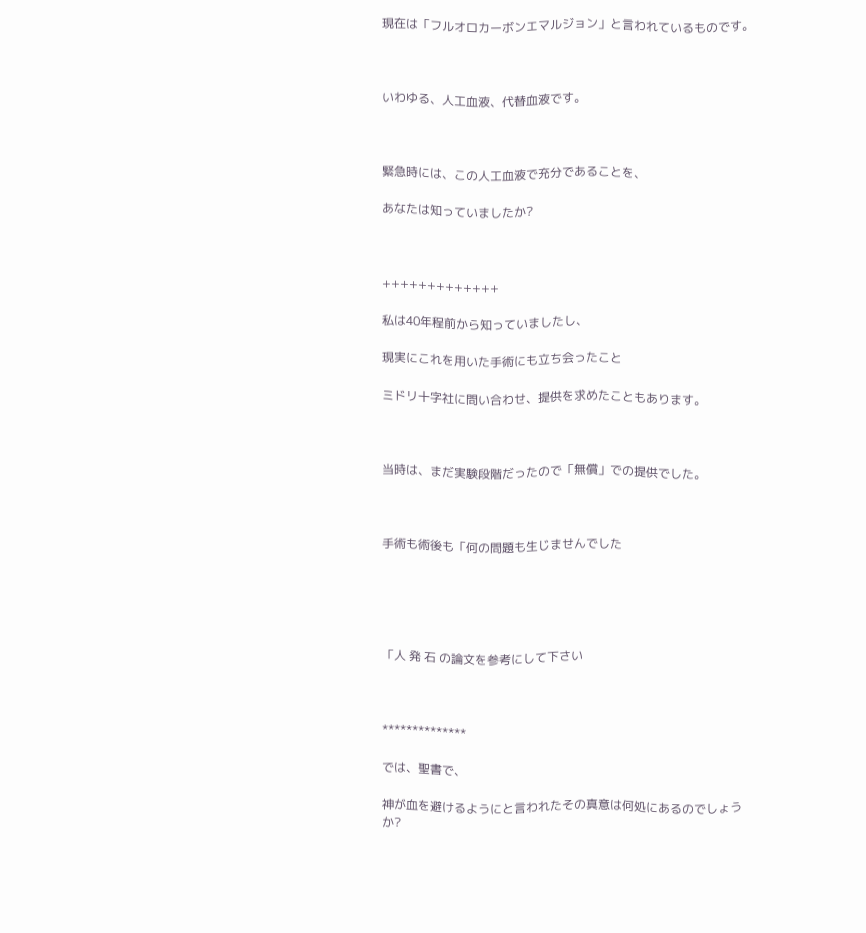現在は「フルオロカーボンエマルジョン」と言われているものです。



いわゆる、人工血液、代替血液です。



緊急時には、この人工血液で充分であることを、

あなたは知っていましたか?



+++++++++++++

私は40年程前から知っていましたし、

現実にこれを用いた手術にも立ち会ったこと

ミドリ十字社に問い合わせ、提供を求めたこともあります。



当時は、まだ実験段階だったので「無償」での提供でした。



手術も術後も「何の問題も生じませんでした





「人 発 石 の論文を参考にして下さい



**************

では、聖書で、

神が血を避けるようにと言われたその真意は何処にあるのでしょうか?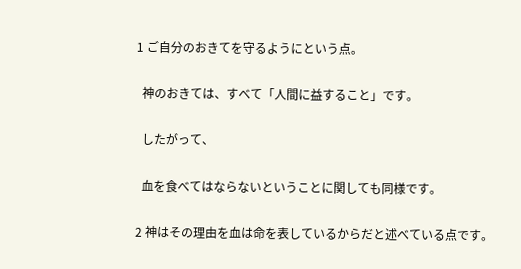1 ご自分のおきてを守るようにという点。

  神のおきては、すべて「人間に益すること」です。

  したがって、

  血を食べてはならないということに関しても同様です。

2 神はその理由を血は命を表しているからだと述べている点です。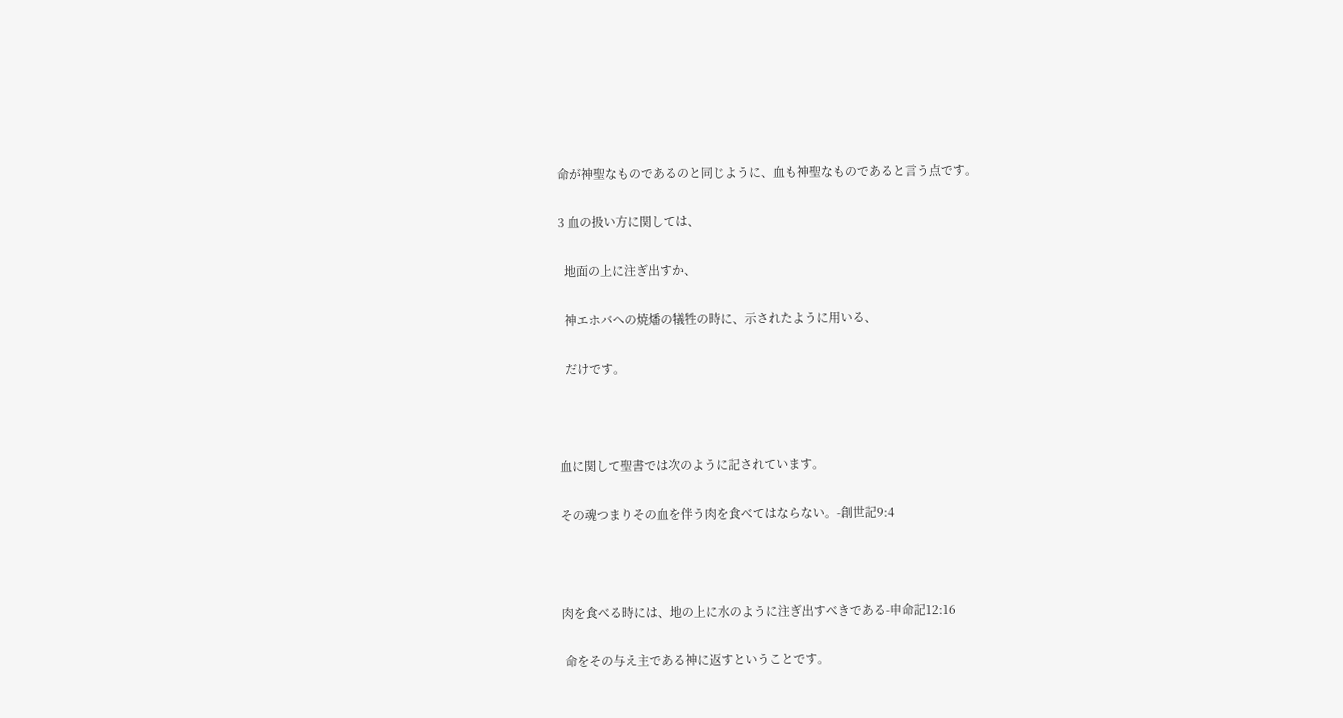命が神聖なものであるのと同じように、血も神聖なものであると言う点です。

3 血の扱い方に関しては、

  地面の上に注ぎ出すか、

  神エホバへの焼燔の犠牲の時に、示されたように用いる、

  だけです。



血に関して聖書では次のように記されています。

その魂つまりその血を伴う肉を食べてはならない。-創世記9:4



肉を食べる時には、地の上に水のように注ぎ出すべきである-申命記12:16

 命をその与え主である神に返すということです。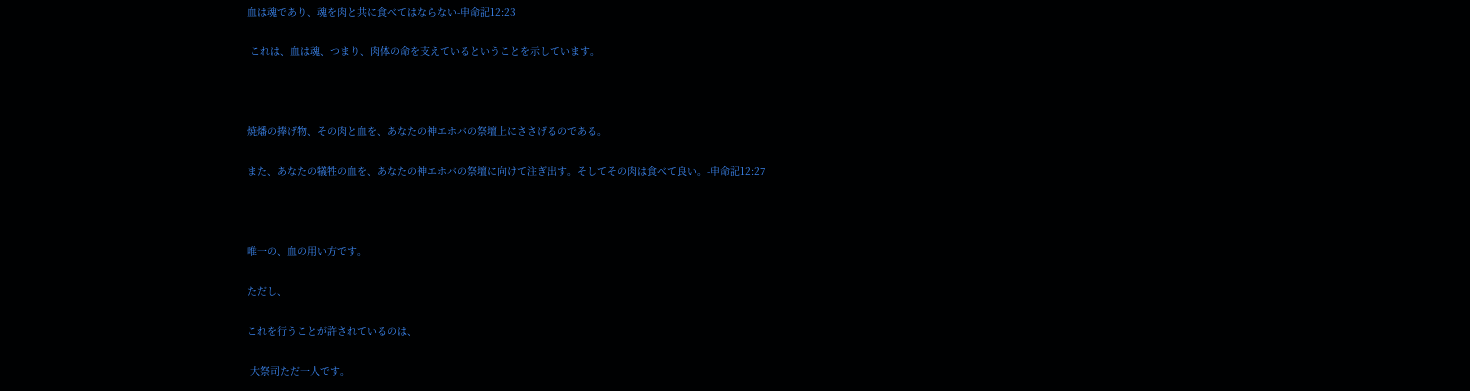血は魂であり、魂を肉と共に食べてはならない-申命記12:23

 これは、血は魂、つまり、肉体の命を支えているということを示しています。



焼燔の捧げ物、その肉と血を、あなたの神エホバの祭壇上にささげるのである。

また、あなたの犠牲の血を、あなたの神エホバの祭壇に向けて注ぎ出す。そしてその肉は食べて良い。-申命記12:27



唯一の、血の用い方です。

ただし、

これを行うことが許されているのは、

 大祭司ただ一人です。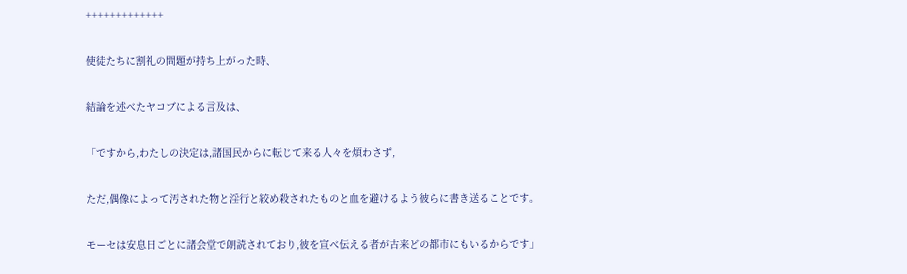+++++++++++++

使徒たちに割礼の問題が持ち上がった時、

結論を述べたヤコブによる言及は、

「ですから,わたしの決定は,諸国民からに転じて来る人々を煩わさず,

ただ,偶像によって汚された物と淫行と絞め殺されたものと血を避けるよう彼らに書き送ることです。

モーセは安息日ごとに諸会堂で朗読されており,彼を宣べ伝える者が古来どの都市にもいるからです」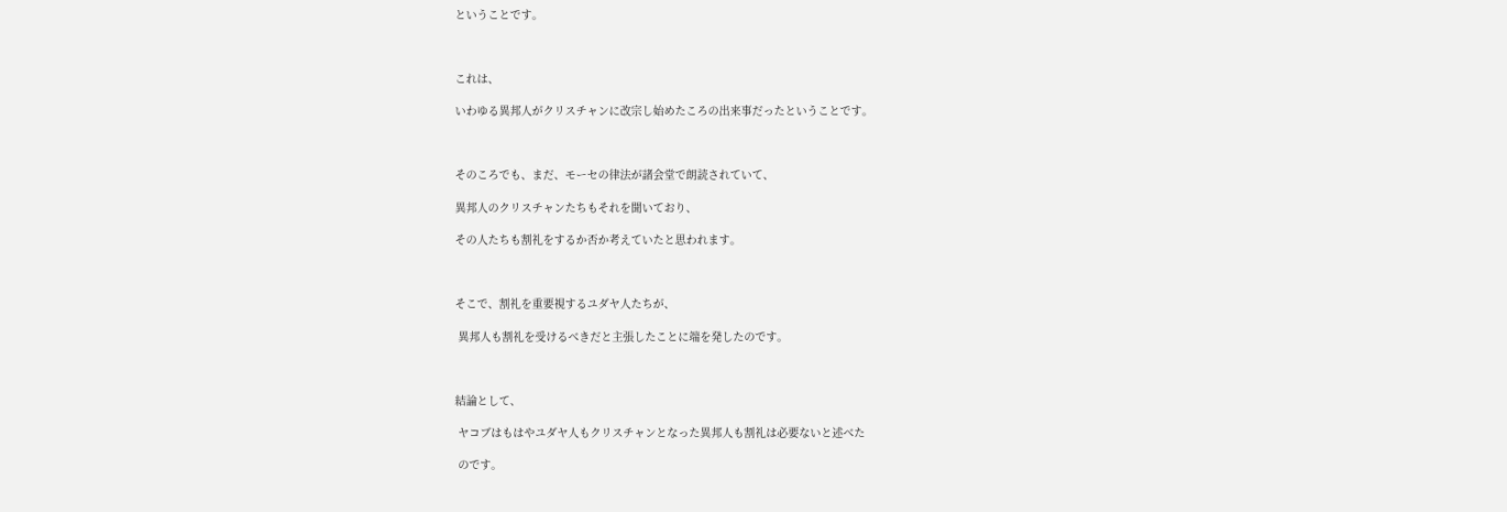ということです。



これは、

いわゆる異邦人がクリスチャンに改宗し始めたころの出来事だったということです。



そのころでも、まだ、モーセの律法が諸会堂で朗読されていて、

異邦人のクリスチャンたちもそれを聞いており、

その人たちも割礼をするか否か考えていたと思われます。



そこで、割礼を重要視するユダヤ人たちが、

 異邦人も割礼を受けるべきだと主張したことに端を発したのです。



結論として、

 ヤコブはもはやユダヤ人もクリスチャンとなった異邦人も割礼は必要ないと述べた

 のです。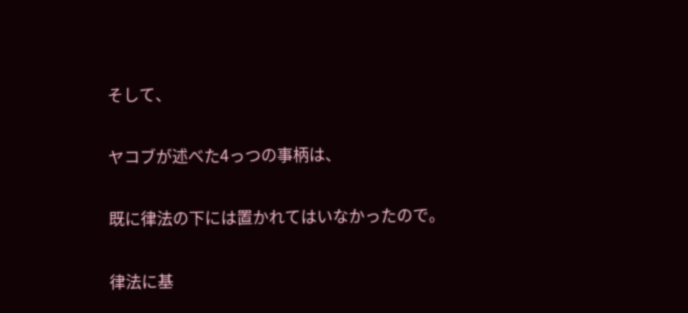そして、

ヤコブが述べた4っつの事柄は、

既に律法の下には置かれてはいなかったので。

律法に基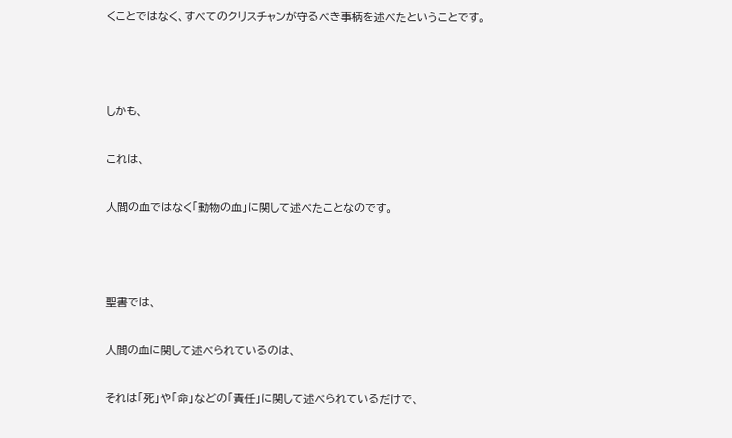くことではなく、すべてのクリスチャンが守るべき事柄を述べたということです。



しかも、

これは、

人間の血ではなく「動物の血」に関して述べたことなのです。



聖書では、

人間の血に関して述べられているのは、

それは「死」や「命」などの「責任」に関して述べられているだけで、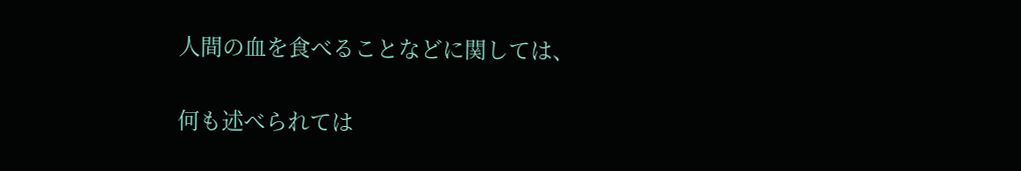人間の血を食べることなどに関しては、

何も述べられては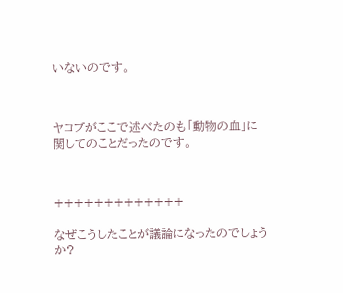いないのです。



ヤコブがここで述べたのも「動物の血」に関してのことだったのです。



+++++++++++++

なぜこうしたことが議論になったのでしょうか?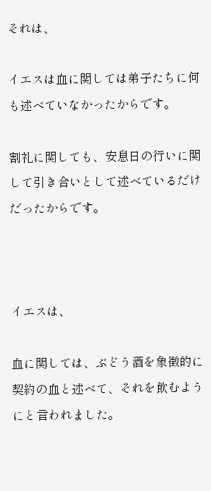それは、

イエスは血に関しては弟子たちに何も述べていなかったからです。

割礼に関しても、安息日の行いに関して引き合いとして述べているだけだったからです。



イエスは、

血に関しては、ぶどう酒を象徴的に契約の血と述べて、それを飲むようにと言われました。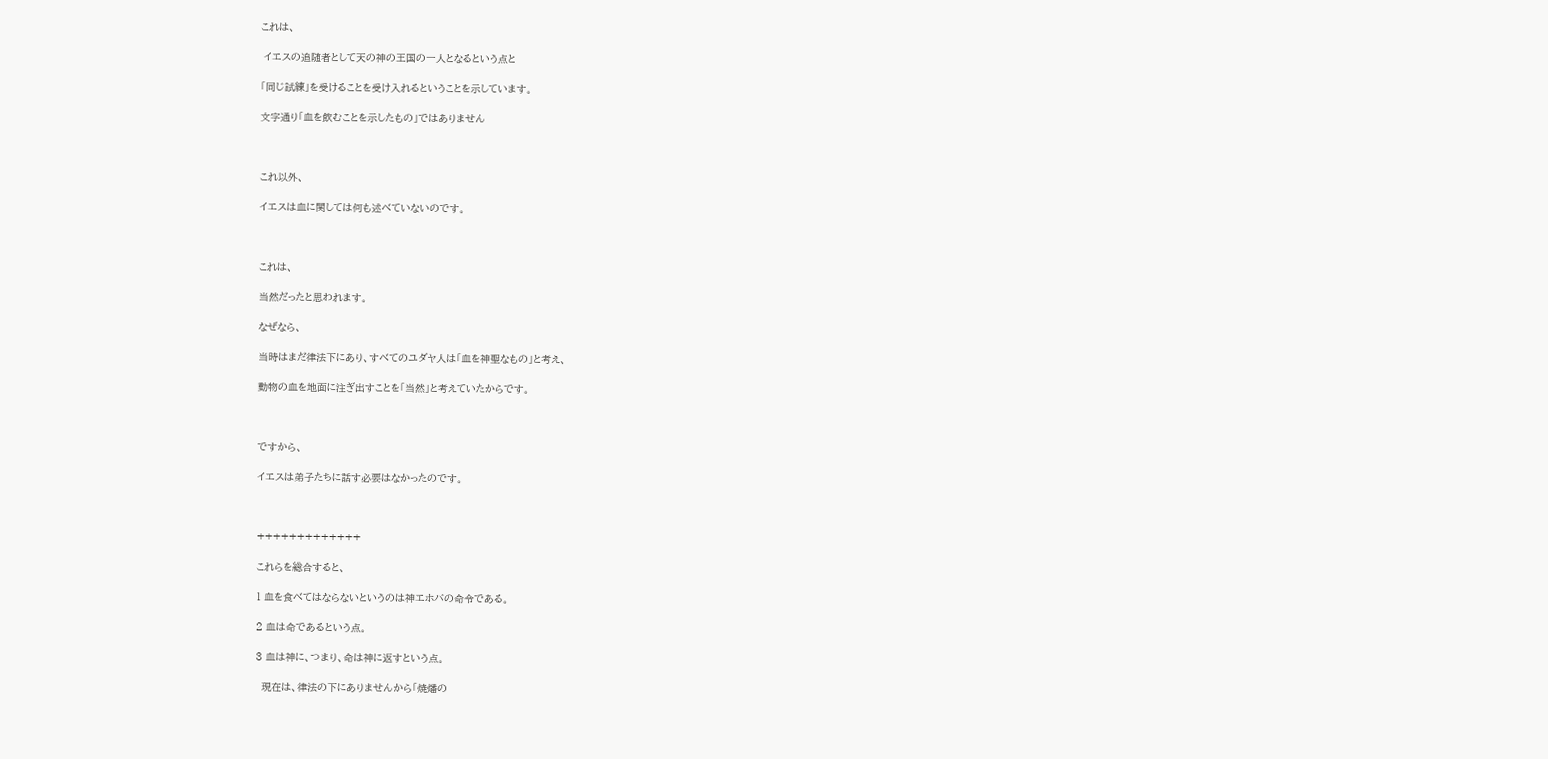これは、

 イエスの追随者として天の神の王国の一人となるという点と

「同じ試練」を受けることを受け入れるということを示しています。

文字通り「血を飲むことを示したもの」ではありません



これ以外、

イエスは血に関しては何も述べていないのです。



これは、

当然だったと思われます。

なぜなら、

当時はまだ律法下にあり、すべてのユダヤ人は「血を神聖なもの」と考え、

動物の血を地面に注ぎ出すことを「当然」と考えていたからです。



ですから、

イエスは弟子たちに話す必要はなかったのです。



+++++++++++++

これらを総合すると、

1 血を食べてはならないというのは神エホバの命令である。

2 血は命であるという点。

3 血は神に、つまり、命は神に返すという点。

  現在は、律法の下にありませんから「焼燔の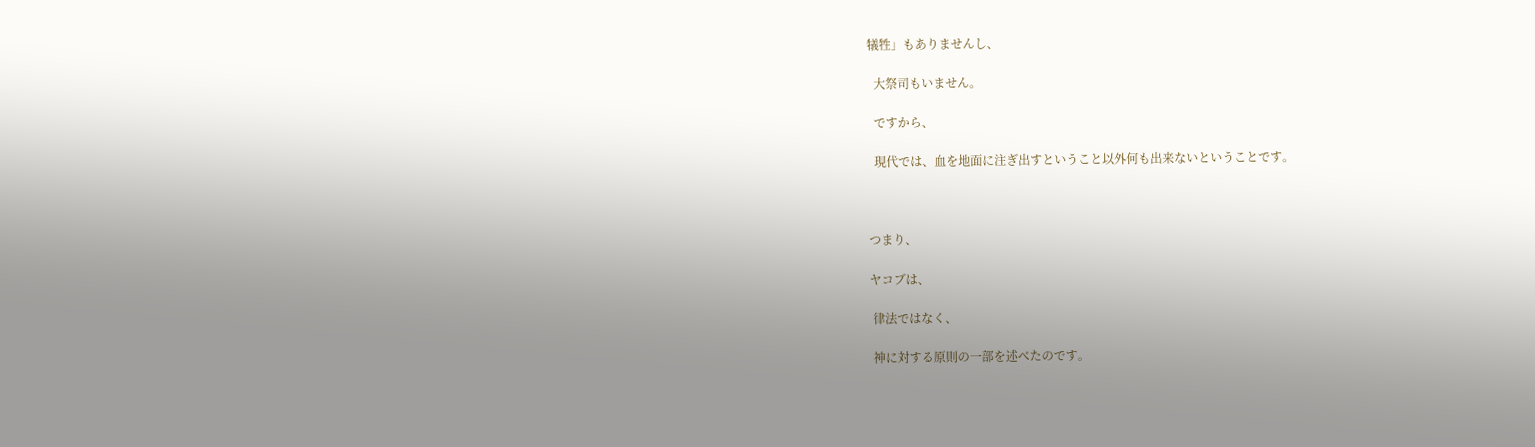犠牲」もありませんし、

  大祭司もいません。

  ですから、

  現代では、血を地面に注ぎ出すということ以外何も出来ないということです。



つまり、

ヤコブは、

 律法ではなく、

 神に対する原則の一部を述べたのです。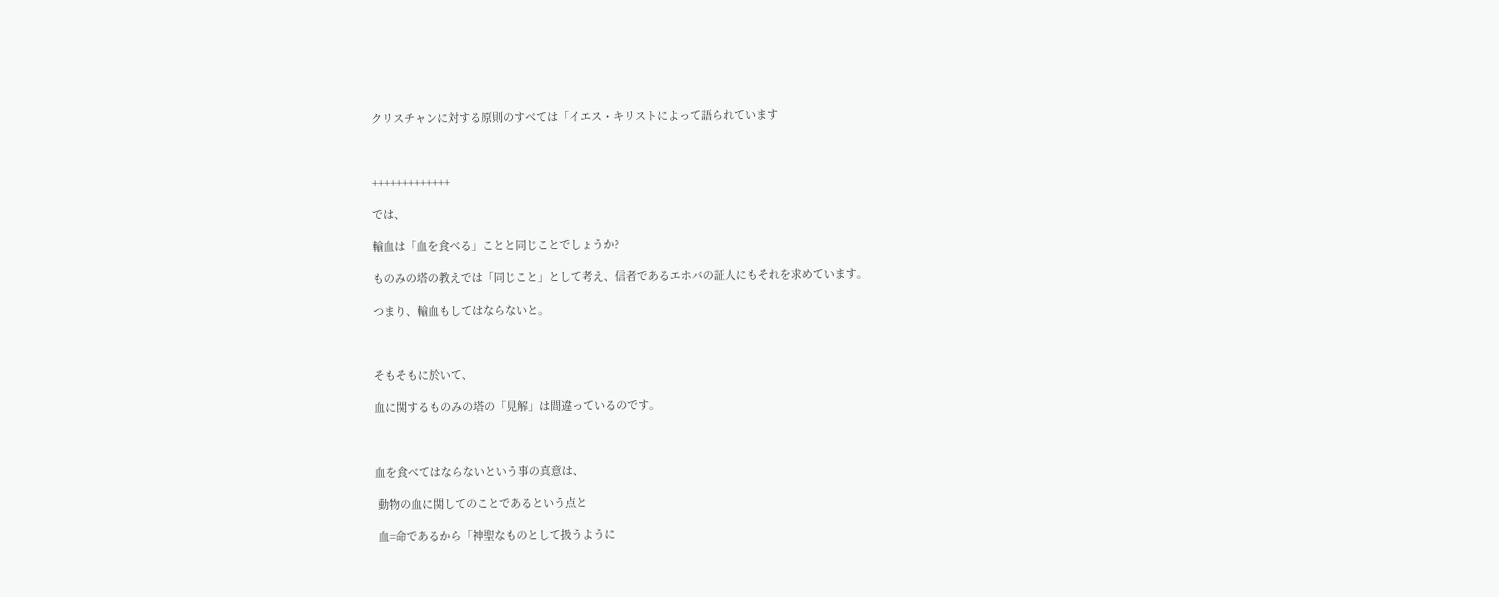クリスチャンに対する原則のすべては「イエス・キリストによって語られています



+++++++++++++

では、

輸血は「血を食べる」ことと同じことでしょうか?

ものみの塔の教えでは「同じこと」として考え、信者であるエホバの証人にもそれを求めています。

つまり、輸血もしてはならないと。



そもそもに於いて、

血に関するものみの塔の「見解」は間違っているのです。



血を食べてはならないという事の真意は、

 動物の血に関してのことであるという点と

 血=命であるから「神聖なものとして扱うように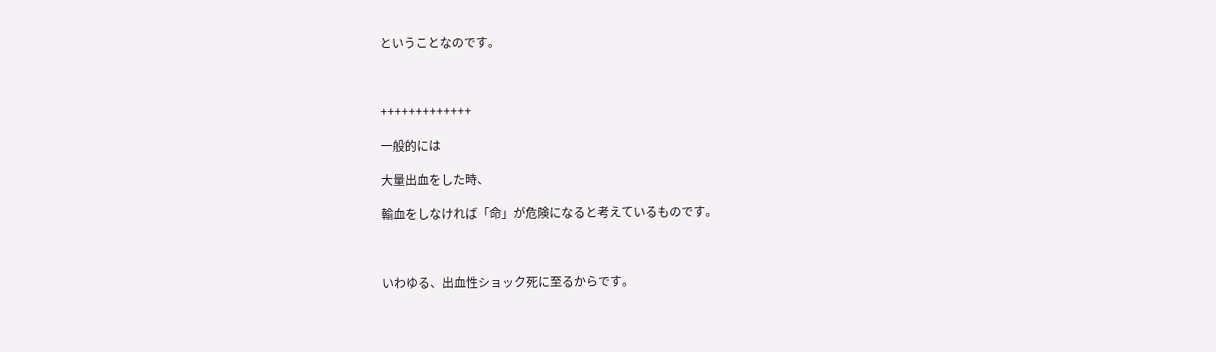ということなのです。



+++++++++++++

一般的には

大量出血をした時、

輸血をしなければ「命」が危険になると考えているものです。



いわゆる、出血性ショック死に至るからです。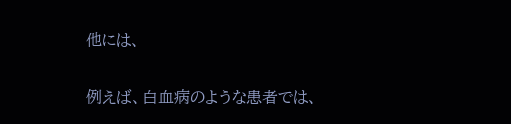他には、

例えば、白血病のような患者では、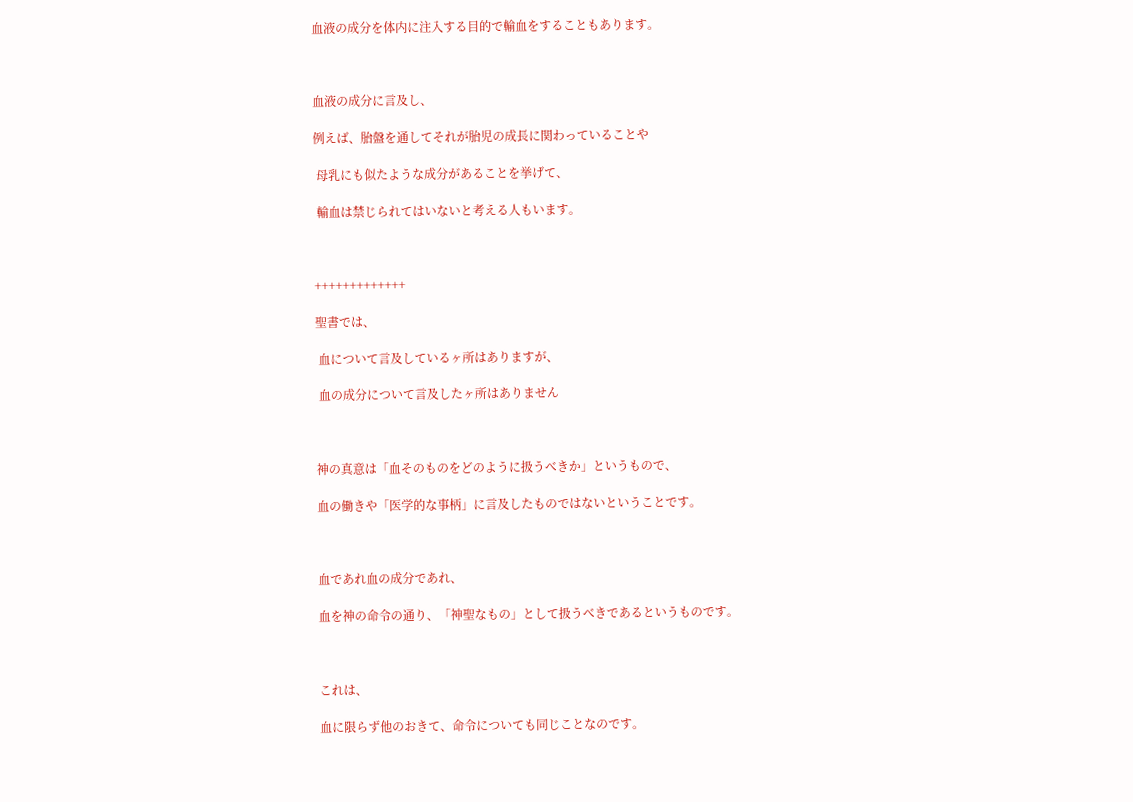血液の成分を体内に注入する目的で輸血をすることもあります。



血液の成分に言及し、

例えば、胎盤を通してそれが胎児の成長に関わっていることや

 母乳にも似たような成分があることを挙げて、

 輸血は禁じられてはいないと考える人もいます。



+++++++++++++

聖書では、

 血について言及しているヶ所はありますが、

 血の成分について言及したヶ所はありません



神の真意は「血そのものをどのように扱うべきか」というもので、

血の働きや「医学的な事柄」に言及したものではないということです。



血であれ血の成分であれ、

血を神の命令の通り、「神聖なもの」として扱うべきであるというものです。



これは、

血に限らず他のおきて、命令についても同じことなのです。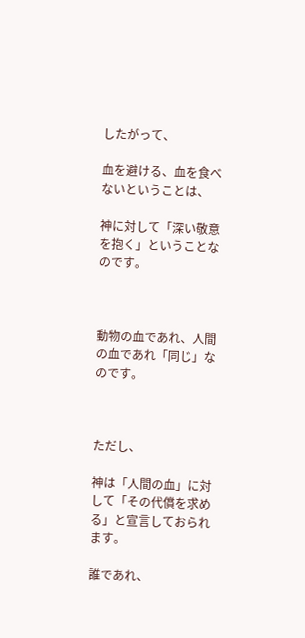したがって、

血を避ける、血を食べないということは、

神に対して「深い敬意を抱く」ということなのです。



動物の血であれ、人間の血であれ「同じ」なのです。



ただし、

神は「人間の血」に対して「その代償を求める」と宣言しておられます。

誰であれ、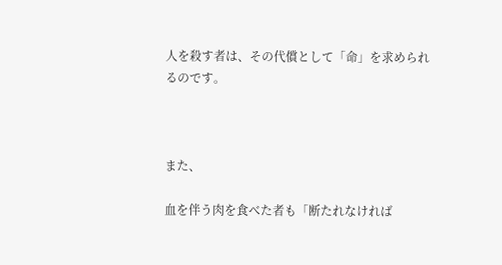人を殺す者は、その代償として「命」を求められるのです。



また、

血を伴う肉を食べた者も「断たれなければ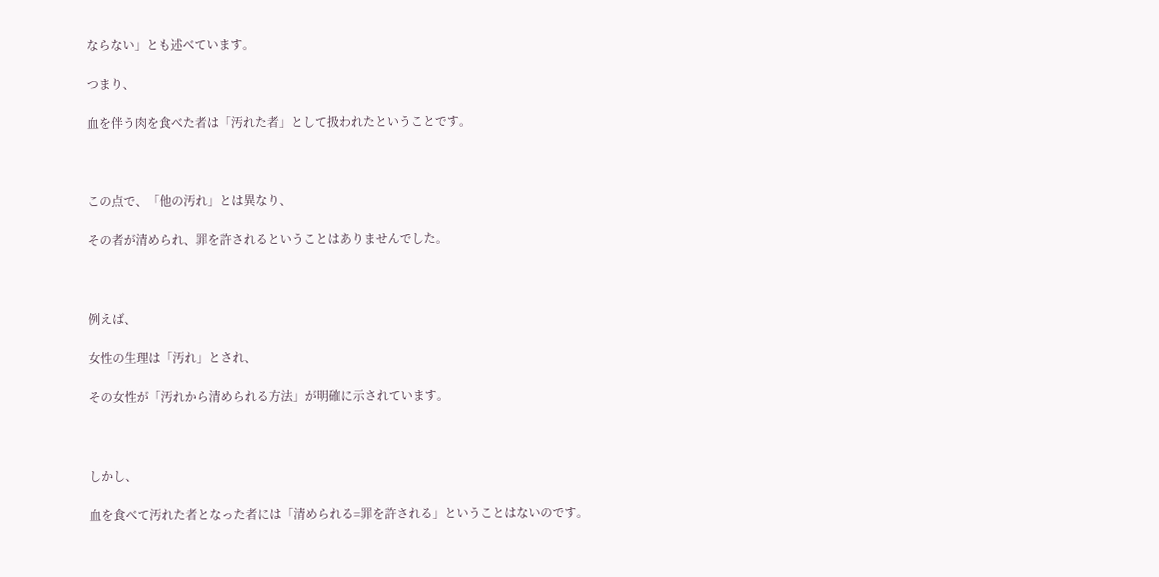ならない」とも述べています。

つまり、

血を伴う肉を食べた者は「汚れた者」として扱われたということです。



この点で、「他の汚れ」とは異なり、

その者が清められ、罪を許されるということはありませんでした。



例えば、

女性の生理は「汚れ」とされ、

その女性が「汚れから清められる方法」が明確に示されています。



しかし、

血を食べて汚れた者となった者には「清められる=罪を許される」ということはないのです。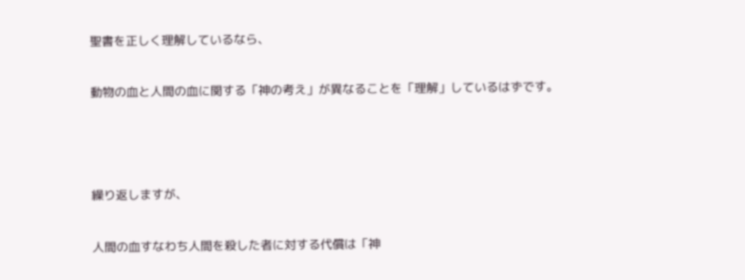聖書を正しく理解しているなら、

動物の血と人間の血に関する「神の考え」が異なることを「理解」しているはずです。



繰り返しますが、

人間の血すなわち人間を殺した者に対する代償は「神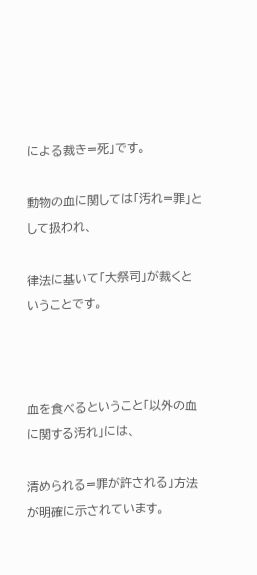による裁き=死」です。

動物の血に関しては「汚れ=罪」として扱われ、

律法に基いて「大祭司」が裁くということです。



血を食べるということ「以外の血に関する汚れ」には、

清められる=罪が許される」方法が明確に示されています。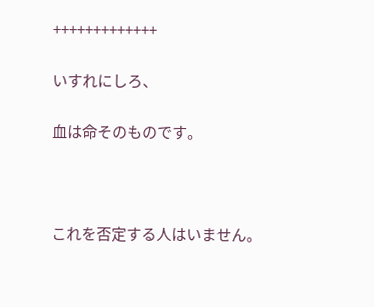+++++++++++++

いすれにしろ、

血は命そのものです。



これを否定する人はいません。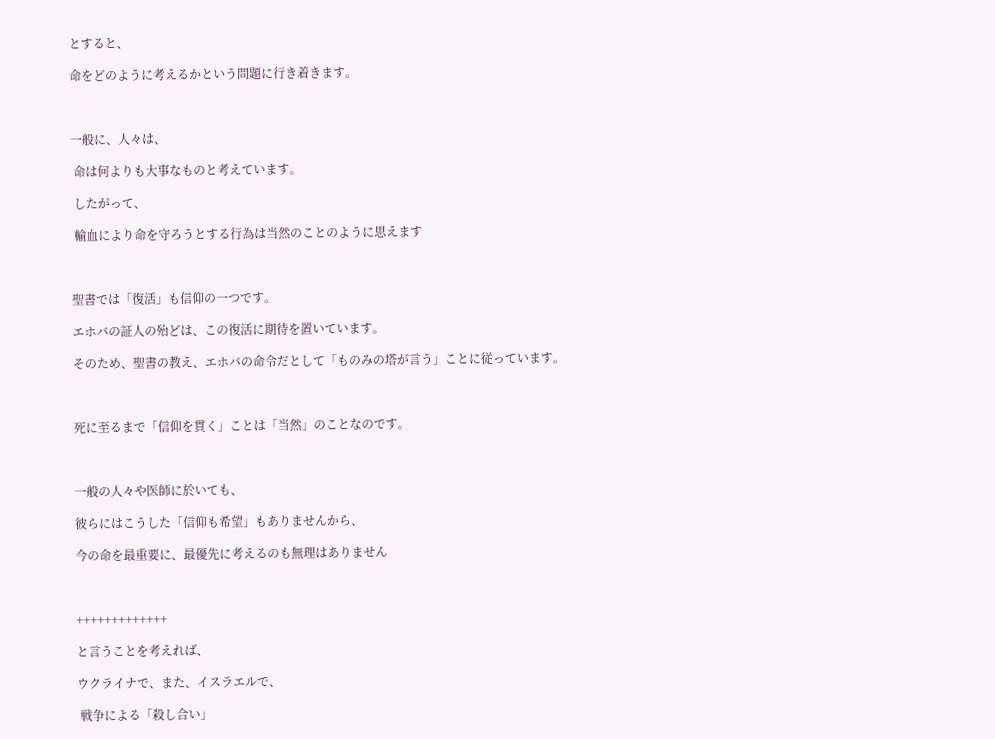とすると、

命をどのように考えるかという問題に行き着きます。



一般に、人々は、

 命は何よりも大事なものと考えています。

 したがって、

 輸血により命を守ろうとする行為は当然のことのように思えます



聖書では「復活」も信仰の一つです。

エホバの証人の殆どは、この復活に期待を置いています。

そのため、聖書の教え、エホバの命令だとして「ものみの塔が言う」ことに従っています。



死に至るまで「信仰を貫く」ことは「当然」のことなのです。



一般の人々や医師に於いても、

彼らにはこうした「信仰も希望」もありませんから、

今の命を最重要に、最優先に考えるのも無理はありません



+++++++++++++

と言うことを考えれば、

ウクライナで、また、イスラエルで、

 戦争による「殺し合い」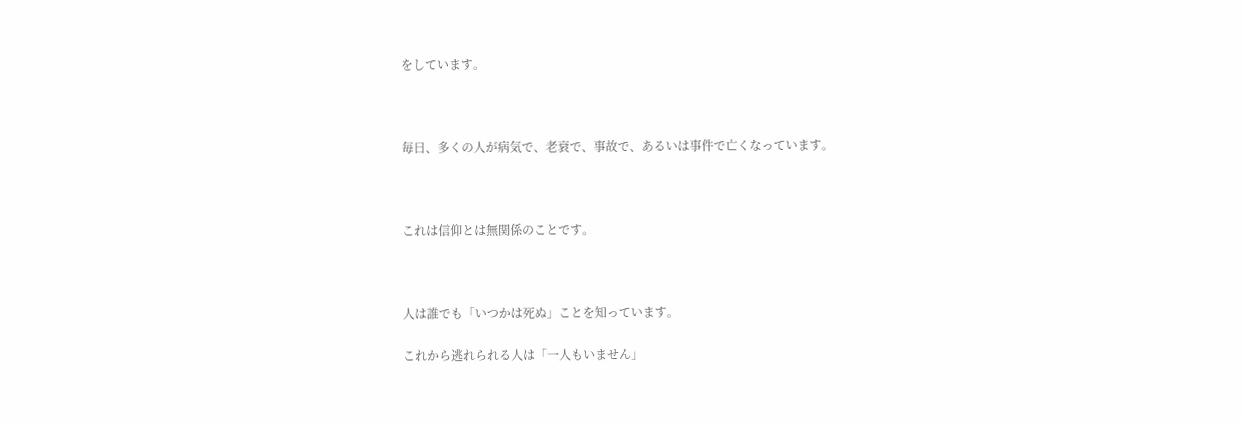をしています。



毎日、多くの人が病気で、老衰で、事故で、あるいは事件で亡くなっています。



これは信仰とは無関係のことです。



人は誰でも「いつかは死ぬ」ことを知っています。

これから逃れられる人は「一人もいません」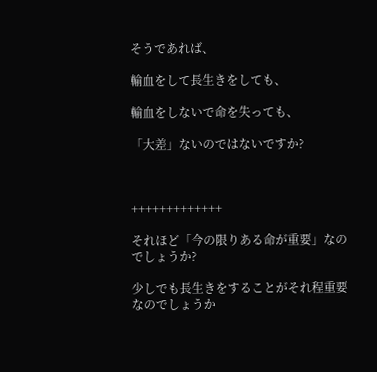そうであれば、

輸血をして長生きをしても、

輸血をしないで命を失っても、

「大差」ないのではないですか?



+++++++++++++

それほど「今の限りある命が重要」なのでしょうか?

少しでも長生きをすることがそれ程重要なのでしょうか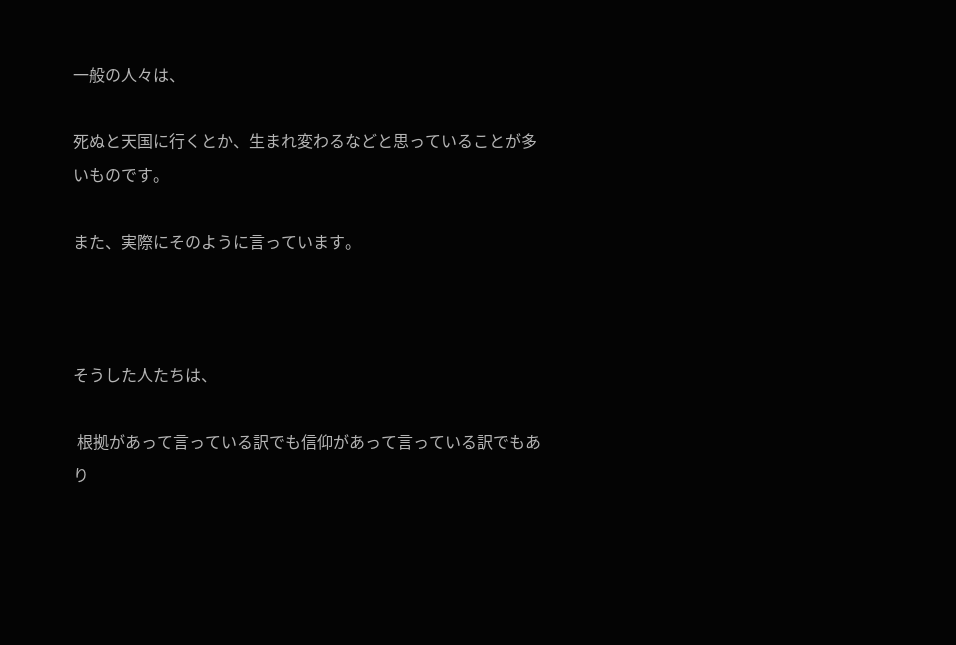一般の人々は、

死ぬと天国に行くとか、生まれ変わるなどと思っていることが多いものです。

また、実際にそのように言っています。



そうした人たちは、

 根拠があって言っている訳でも信仰があって言っている訳でもあり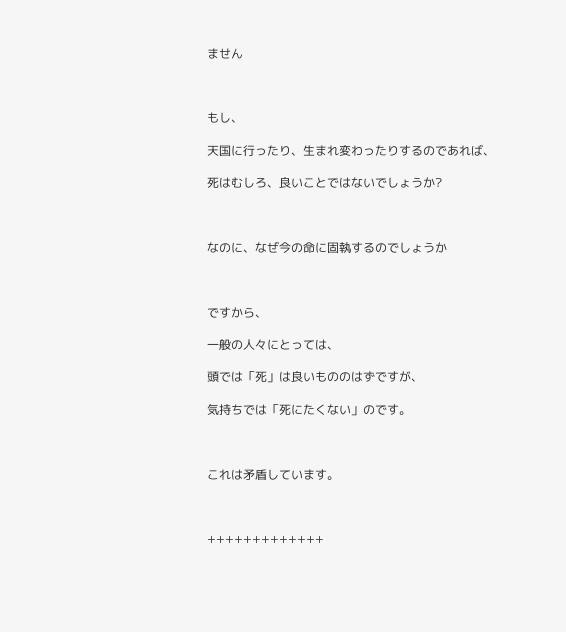ません



もし、

天国に行ったり、生まれ変わったりするのであれば、

死はむしろ、良いことではないでしょうか?



なのに、なぜ今の命に固執するのでしょうか



ですから、

一般の人々にとっては、

頭では「死」は良いもののはずですが、

気持ちでは「死にたくない」のです。



これは矛盾しています。



+++++++++++++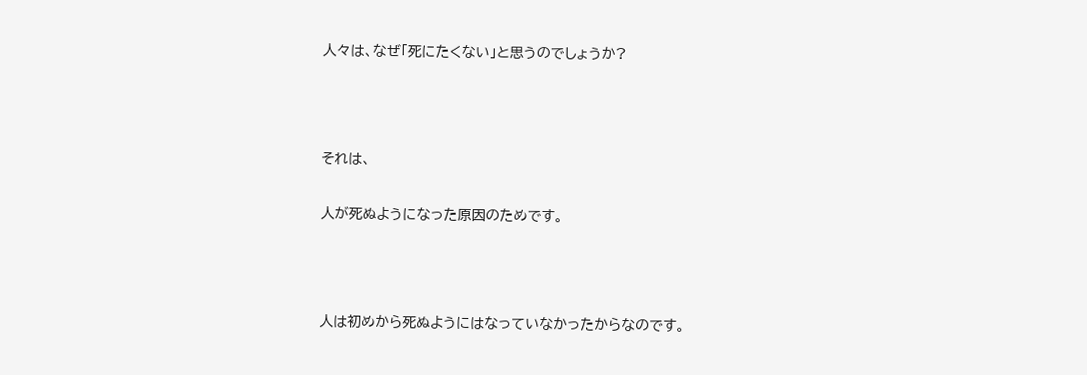人々は、なぜ「死にたくない」と思うのでしょうか?



それは、

人が死ぬようになった原因のためです。



人は初めから死ぬようにはなっていなかったからなのです。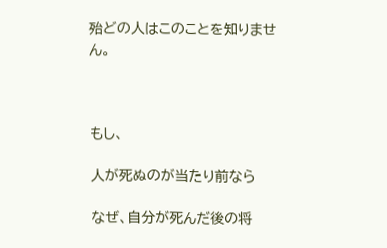殆どの人はこのことを知りません。



もし、

人が死ぬのが当たり前なら

なぜ、自分が死んだ後の将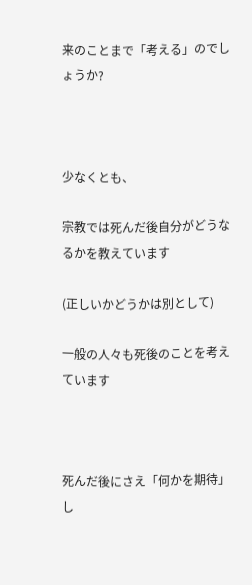来のことまで「考える」のでしょうか?



少なくとも、

宗教では死んだ後自分がどうなるかを教えています

(正しいかどうかは別として)

一般の人々も死後のことを考えています



死んだ後にさえ「何かを期待」し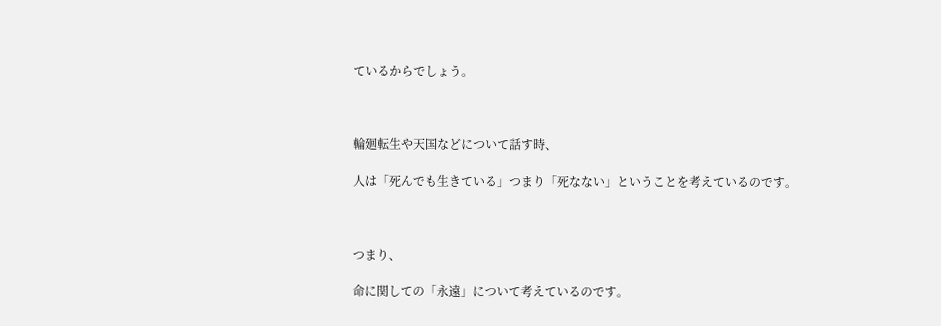ているからでしょう。



輪廻転生や天国などについて話す時、

人は「死んでも生きている」つまり「死なない」ということを考えているのです。



つまり、

命に関しての「永遠」について考えているのです。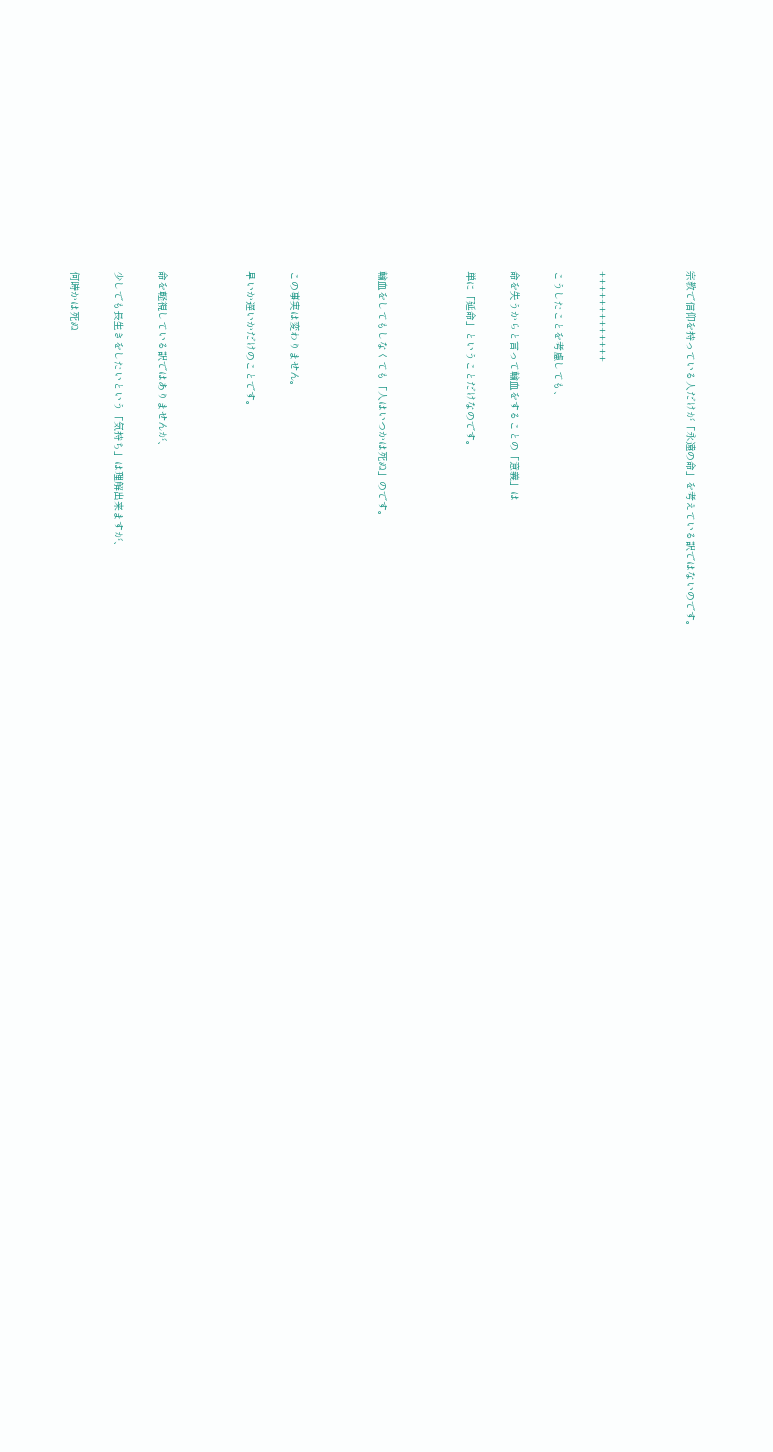宗教で信仰を持っている人だけが「永遠の命」を考えている訳ではないのです。



+++++++++++++

こうしたことを考慮しても、

命を失うからと言って輸血をすることの「意義」は

単に「延命」ということだけなのです。



輸血をしてもしなくても「人はいつかは死ぬ」のです。



この事実は変わりません。

早いか遅いかだけのことです。



命を軽視している訳ではありませんが、

少しでも長生きをしたいという「気持ち」は理解出来ますが、

何時かは死ぬ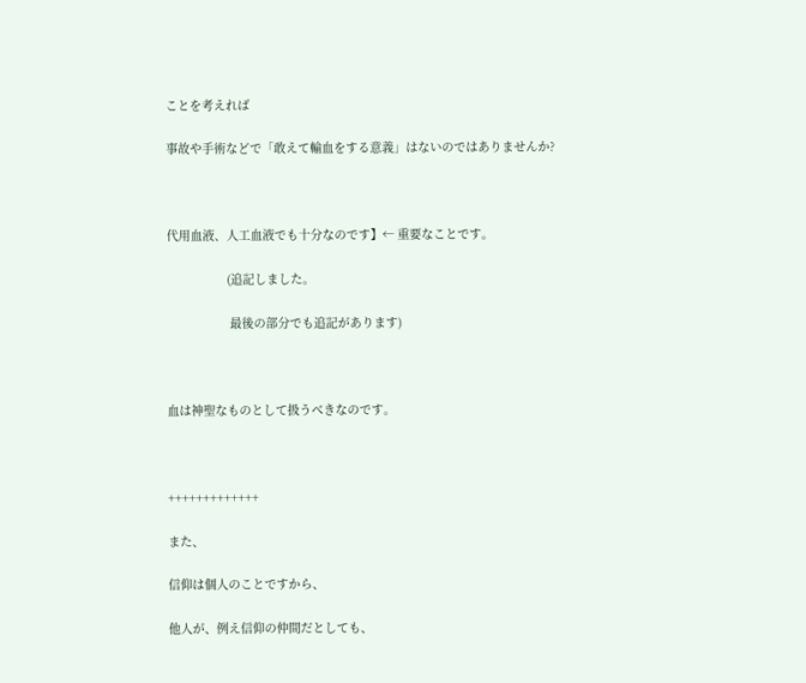ことを考えれば

事故や手術などで「敢えて輸血をする意義」はないのではありませんか?



代用血液、人工血液でも十分なのです】← 重要なことです。

                    (追記しました。

                     最後の部分でも追記があります)



血は神聖なものとして扱うべきなのです。



+++++++++++++

また、

信仰は個人のことですから、

他人が、例え信仰の仲間だとしても、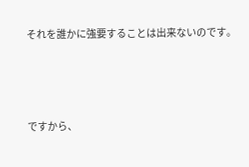それを誰かに強要することは出来ないのです。



ですから、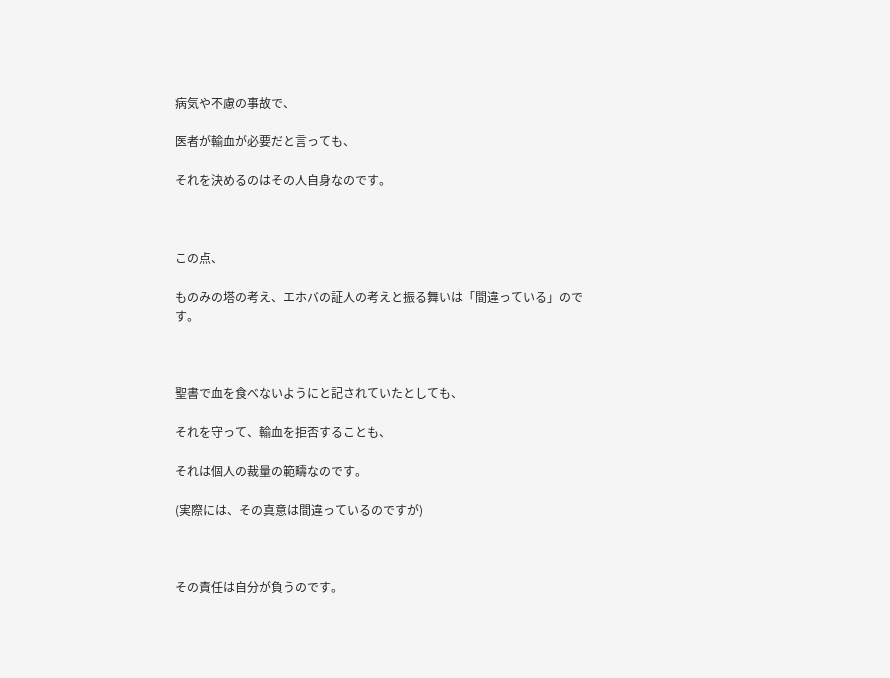病気や不慮の事故で、

医者が輸血が必要だと言っても、

それを決めるのはその人自身なのです。



この点、

ものみの塔の考え、エホバの証人の考えと振る舞いは「間違っている」のです。



聖書で血を食べないようにと記されていたとしても、

それを守って、輸血を拒否することも、

それは個人の裁量の範疇なのです。

(実際には、その真意は間違っているのですが)



その責任は自分が負うのです。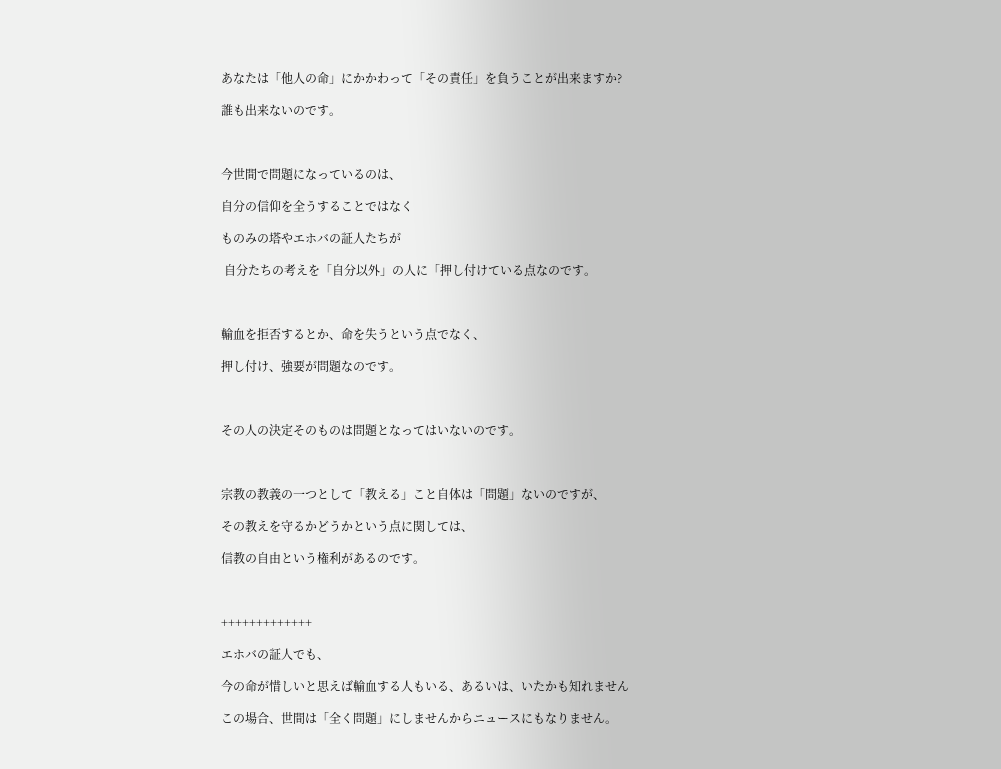あなたは「他人の命」にかかわって「その責任」を負うことが出来ますか?

誰も出来ないのです。



今世間で問題になっているのは、

自分の信仰を全うすることではなく

ものみの塔やエホバの証人たちが

 自分たちの考えを「自分以外」の人に「押し付けている点なのです。



輸血を拒否するとか、命を失うという点でなく、

押し付け、強要が問題なのです。



その人の決定そのものは問題となってはいないのです。



宗教の教義の一つとして「教える」こと自体は「問題」ないのですが、

その教えを守るかどうかという点に関しては、

信教の自由という権利があるのです。



+++++++++++++

エホバの証人でも、

今の命が惜しいと思えば輸血する人もいる、あるいは、いたかも知れません

この場合、世間は「全く問題」にしませんからニュースにもなりません。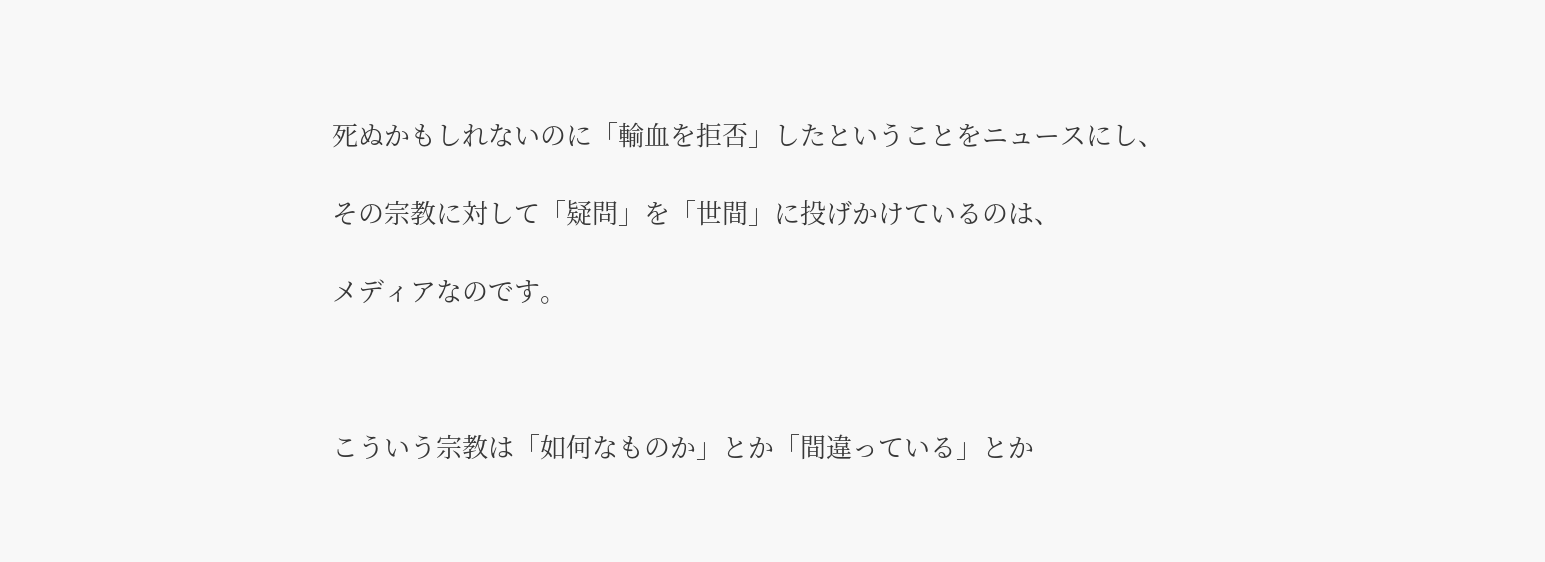死ぬかもしれないのに「輸血を拒否」したということをニュースにし、

その宗教に対して「疑問」を「世間」に投げかけているのは、

メディアなのです。



こういう宗教は「如何なものか」とか「間違っている」とか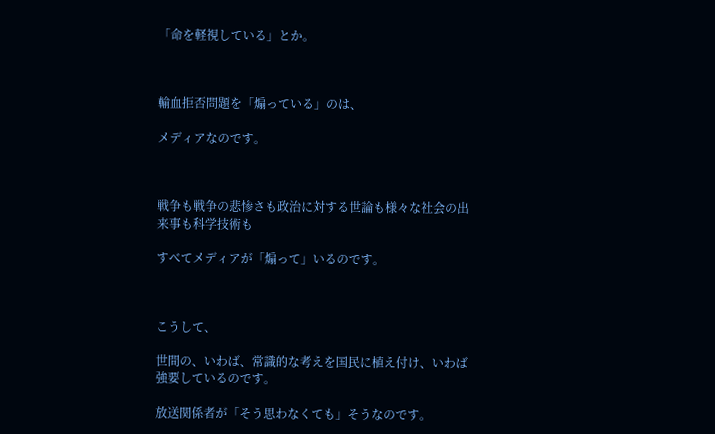「命を軽視している」とか。



輸血拒否問題を「煽っている」のは、

メディアなのです。



戦争も戦争の悲惨さも政治に対する世論も様々な社会の出来事も科学技術も

すべてメディアが「煽って」いるのです。



こうして、

世間の、いわば、常識的な考えを国民に植え付け、いわば強要しているのです。

放送関係者が「そう思わなくても」そうなのです。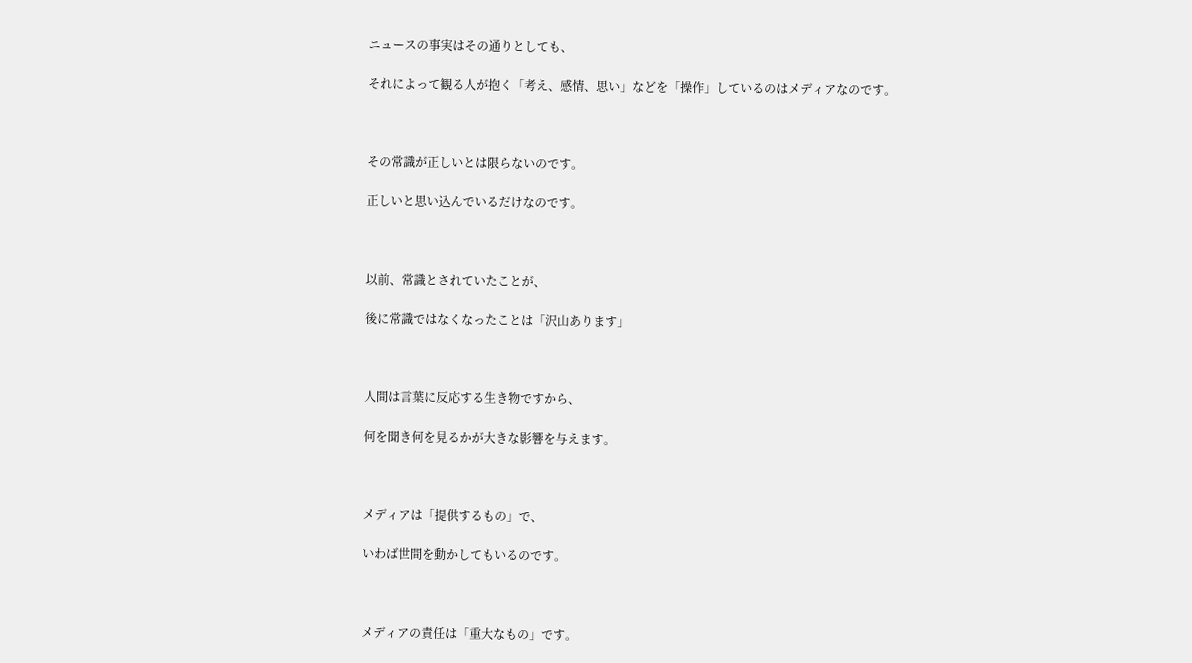ニュースの事実はその通りとしても、

それによって観る人が抱く「考え、感情、思い」などを「操作」しているのはメディアなのです。



その常識が正しいとは限らないのです。

正しいと思い込んでいるだけなのです。



以前、常識とされていたことが、

後に常識ではなくなったことは「沢山あります」



人間は言葉に反応する生き物ですから、

何を聞き何を見るかが大きな影響を与えます。



メディアは「提供するもの」で、

いわば世間を動かしてもいるのです。



メディアの責任は「重大なもの」です。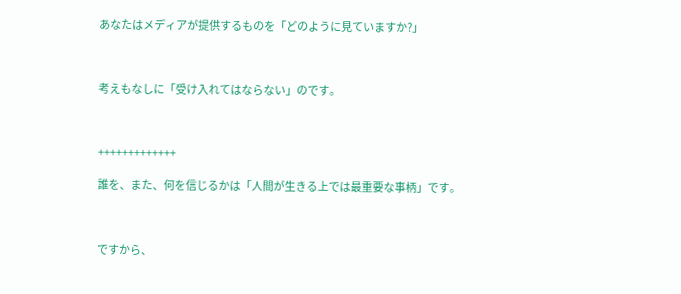あなたはメディアが提供するものを「どのように見ていますか?」



考えもなしに「受け入れてはならない」のです。



+++++++++++++

誰を、また、何を信じるかは「人間が生きる上では最重要な事柄」です。



ですから、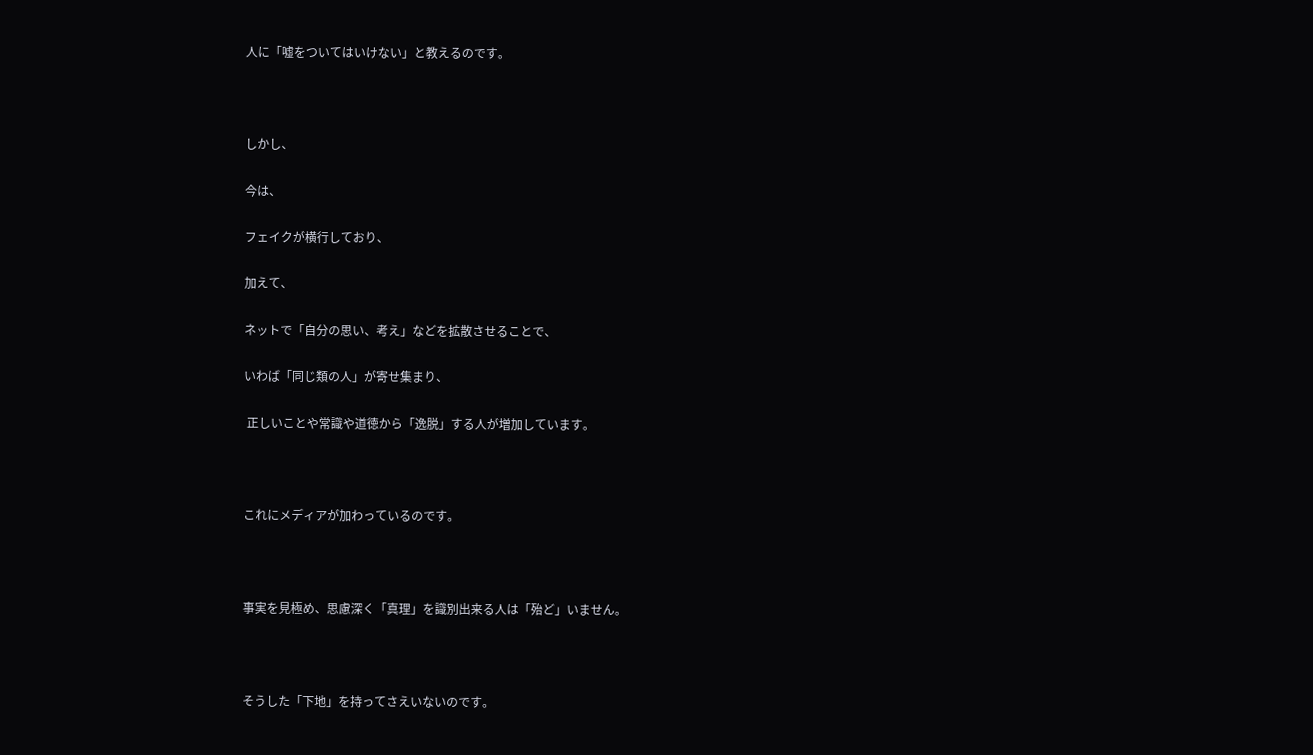人に「嘘をついてはいけない」と教えるのです。



しかし、

今は、

フェイクが横行しており、

加えて、

ネットで「自分の思い、考え」などを拡散させることで、

いわば「同じ類の人」が寄せ集まり、

 正しいことや常識や道徳から「逸脱」する人が増加しています。



これにメディアが加わっているのです。



事実を見極め、思慮深く「真理」を識別出来る人は「殆ど」いません。



そうした「下地」を持ってさえいないのです。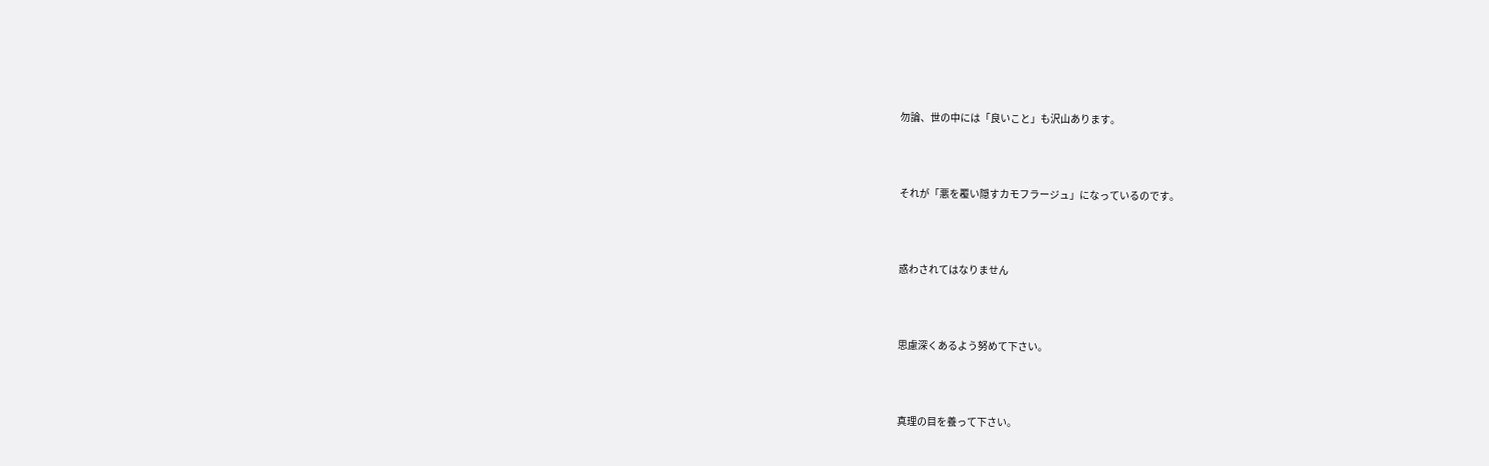勿論、世の中には「良いこと」も沢山あります。



それが「悪を覆い隠すカモフラージュ」になっているのです。



惑わされてはなりません



思慮深くあるよう努めて下さい。



真理の目を養って下さい。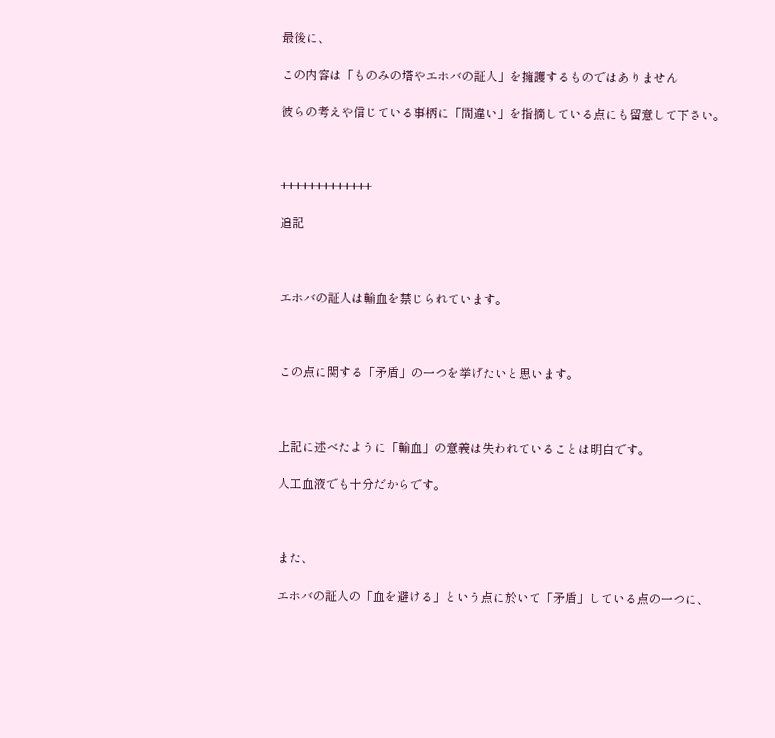最後に、

この内容は「ものみの塔やエホバの証人」を擁護するものではありません

彼らの考えや信じている事柄に「間違い」を指摘している点にも留意して下さい。



+++++++++++++

追記



エホバの証人は輸血を禁じられています。



この点に関する「矛盾」の一つを挙げたいと思います。



上記に述べたように「輸血」の意義は失われていることは明白です。

人工血液でも十分だからです。



また、

エホバの証人の「血を避ける」という点に於いて「矛盾」している点の一つに、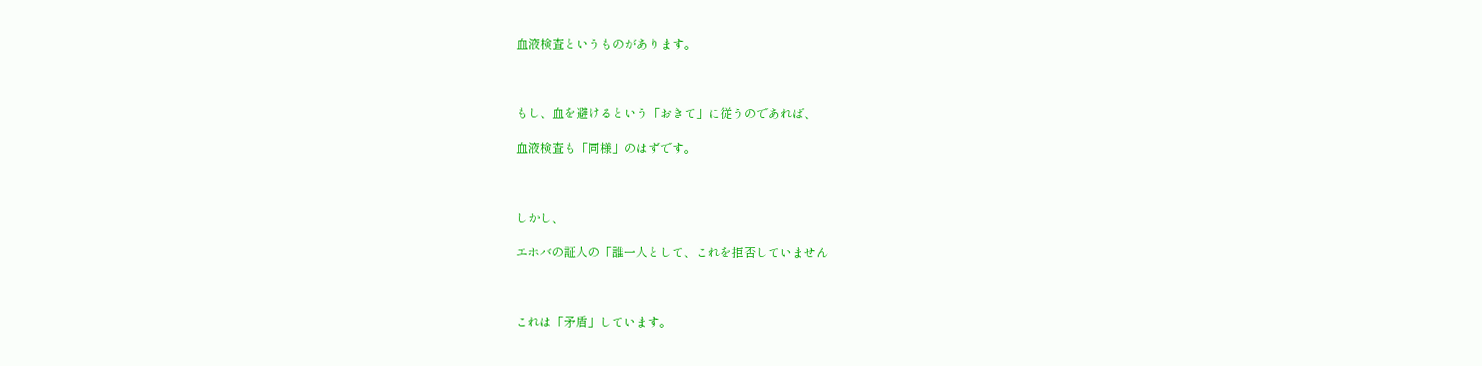血液検査というものがあります。



もし、血を避けるという「おきて」に従うのであれば、

血液検査も「同様」のはずです。



しかし、

エホバの証人の「誰一人として、これを拒否していません



これは「矛盾」しています。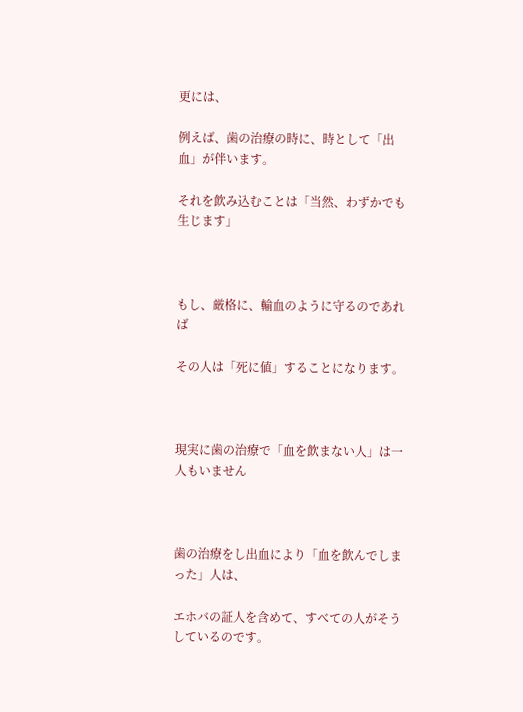更には、

例えば、歯の治療の時に、時として「出血」が伴います。

それを飲み込むことは「当然、わずかでも生じます」



もし、厳格に、輸血のように守るのであれば

その人は「死に値」することになります。



現実に歯の治療で「血を飲まない人」は一人もいません



歯の治療をし出血により「血を飲んでしまった」人は、

エホバの証人を含めて、すべての人がそうしているのです。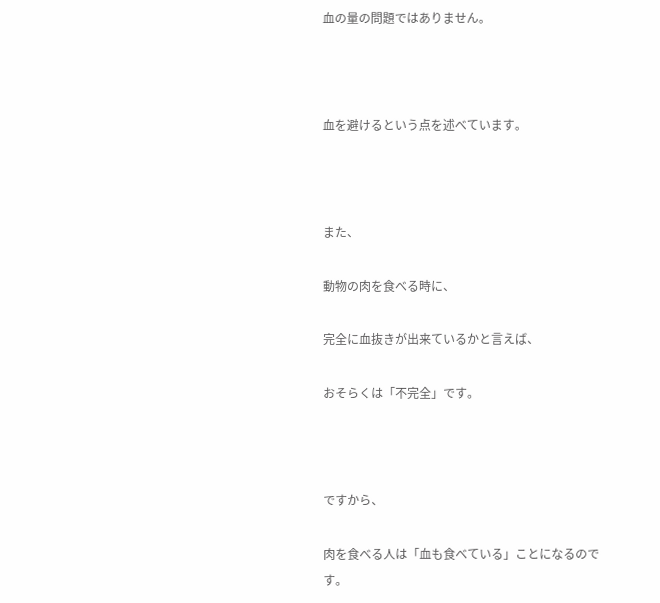血の量の問題ではありません。



血を避けるという点を述べています。



また、

動物の肉を食べる時に、

完全に血抜きが出来ているかと言えば、

おそらくは「不完全」です。



ですから、

肉を食べる人は「血も食べている」ことになるのです。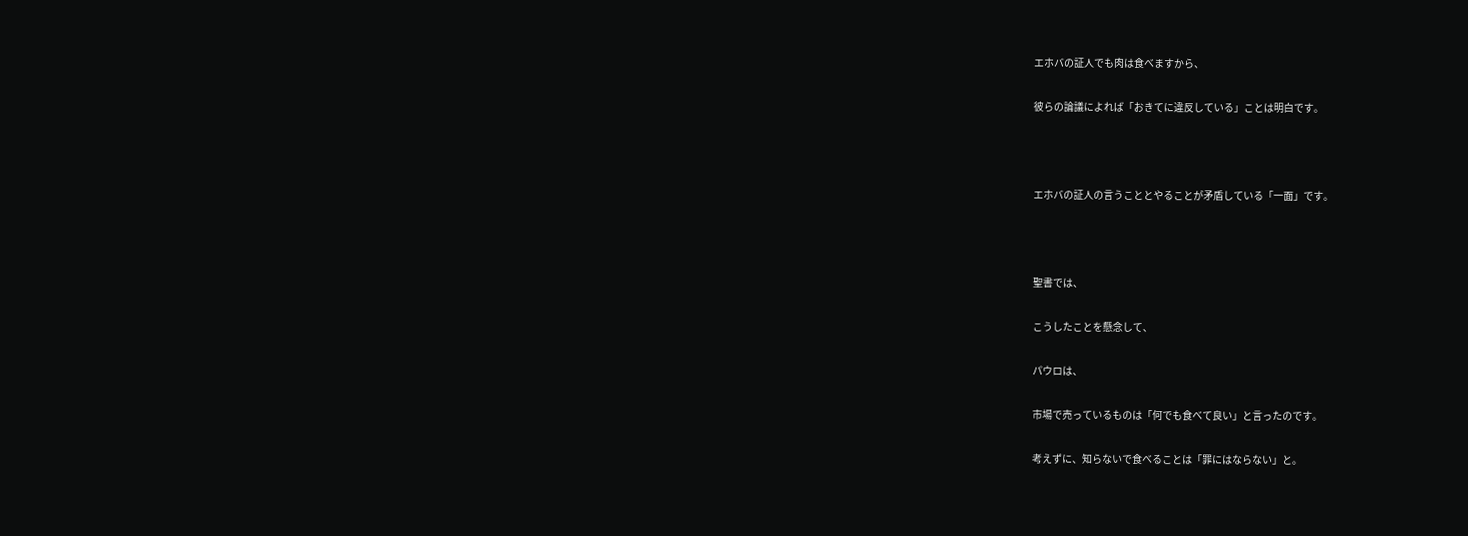エホバの証人でも肉は食べますから、

彼らの論議によれば「おきてに違反している」ことは明白です。



エホバの証人の言うこととやることが矛盾している「一面」です。



聖書では、

こうしたことを懸念して、

パウロは、

市場で売っているものは「何でも食べて良い」と言ったのです。

考えずに、知らないで食べることは「罪にはならない」と。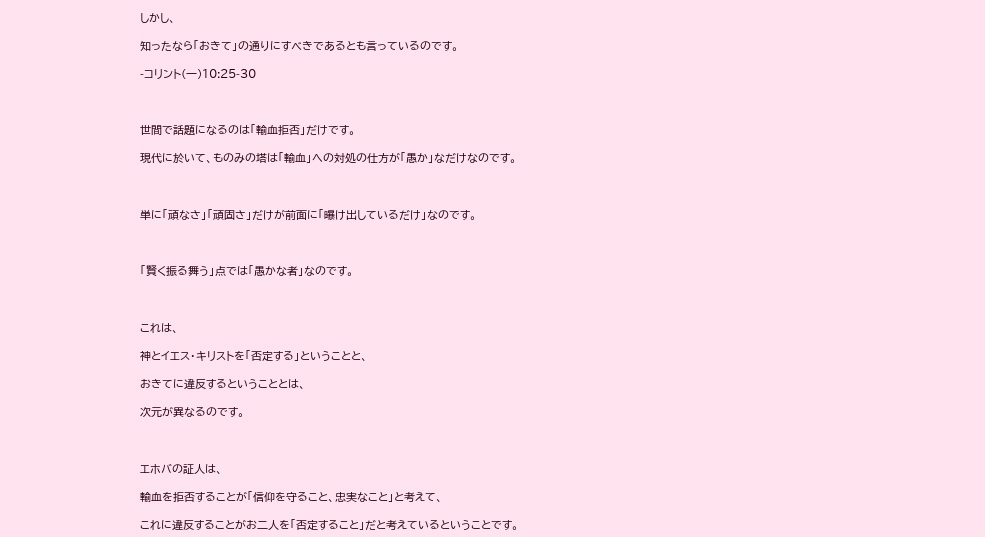しかし、

知ったなら「おきて」の通りにすべきであるとも言っているのです。

-コリント(一)10:25-30



世間で話題になるのは「輸血拒否」だけです。

現代に於いて、ものみの塔は「輸血」への対処の仕方が「愚か」なだけなのです。



単に「頑なさ」「頑固さ」だけが前面に「曝け出しているだけ」なのです。



「賢く振る舞う」点では「愚かな者」なのです。



これは、

神とイエス・キリストを「否定する」ということと、

おきてに違反するということとは、

次元が異なるのです。



エホバの証人は、

輸血を拒否することが「信仰を守ること、忠実なこと」と考えて、

これに違反することがお二人を「否定すること」だと考えているということです。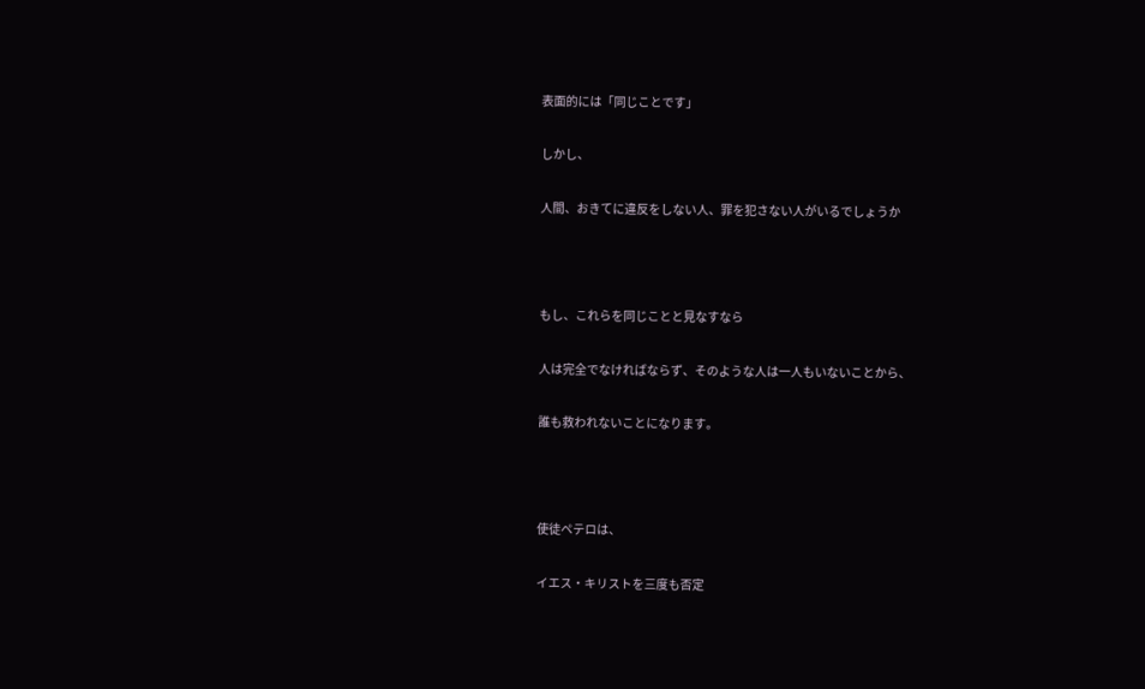表面的には「同じことです」

しかし、

人間、おきてに違反をしない人、罪を犯さない人がいるでしょうか



もし、これらを同じことと見なすなら

人は完全でなければならず、そのような人は一人もいないことから、

誰も救われないことになります。



使徒ペテロは、

イエス・キリストを三度も否定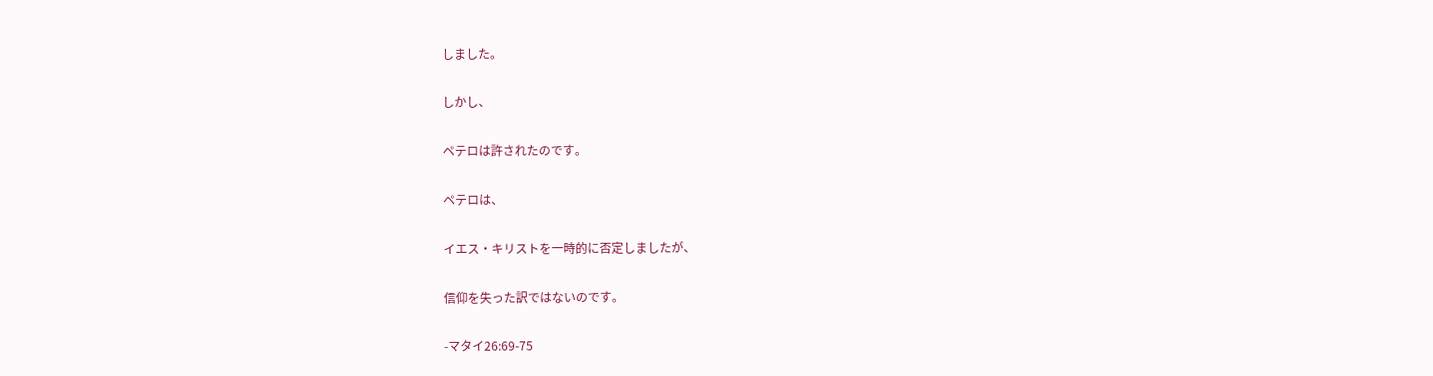しました。

しかし、

ペテロは許されたのです。

ペテロは、

イエス・キリストを一時的に否定しましたが、

信仰を失った訳ではないのです。

-マタイ26:69-75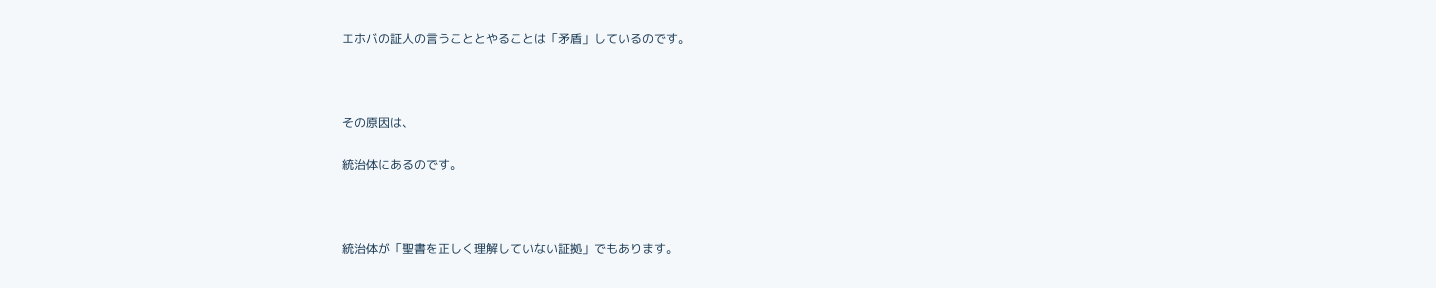エホバの証人の言うこととやることは「矛盾」しているのです。



その原因は、

統治体にあるのです。



統治体が「聖書を正しく理解していない証拠」でもあります。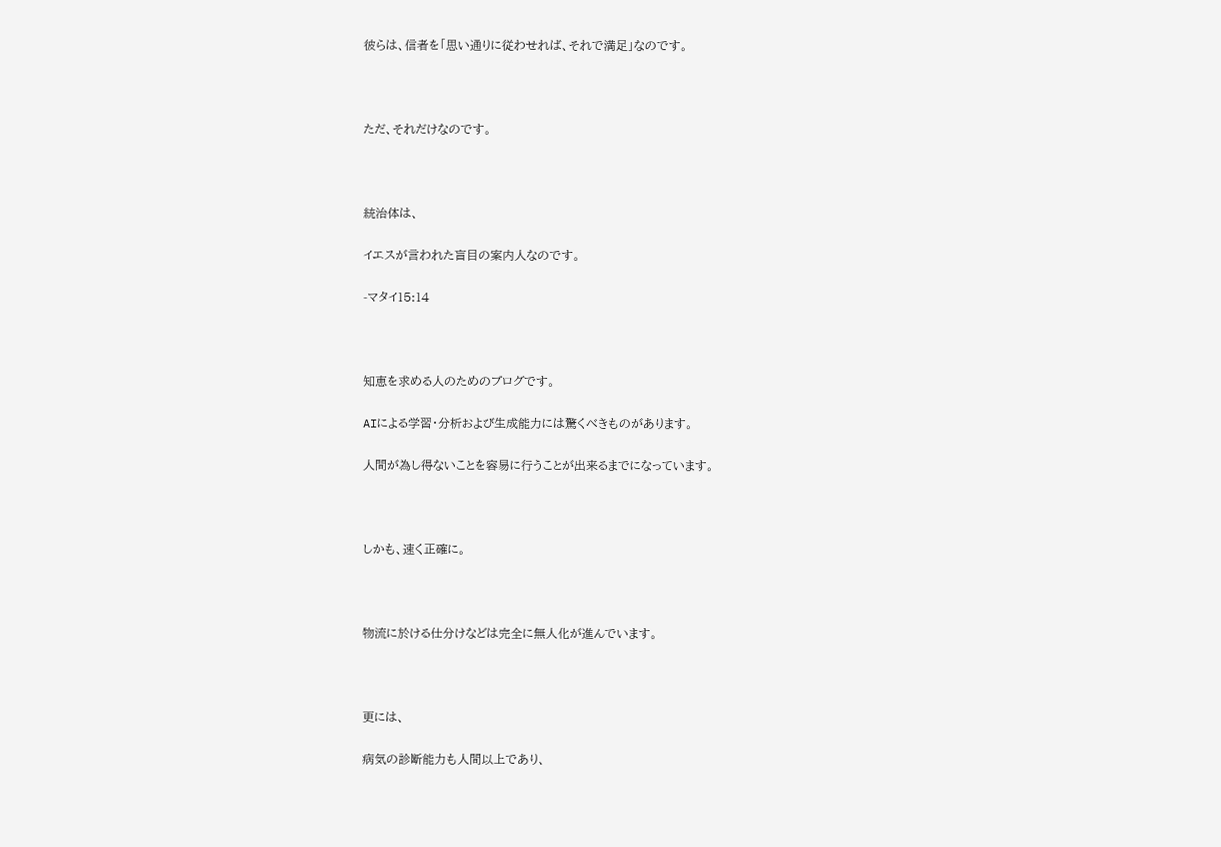彼らは、信者を「思い通りに従わせれば、それで満足」なのです。



ただ、それだけなのです。



統治体は、

イエスが言われた盲目の案内人なのです。

-マタイ15:14



知恵を求める人のためのブログです。

AIによる学習・分析および生成能力には驚くべきものがあります。

人間が為し得ないことを容易に行うことが出来るまでになっています。



しかも、速く正確に。



物流に於ける仕分けなどは完全に無人化が進んでいます。



更には、

病気の診断能力も人間以上であり、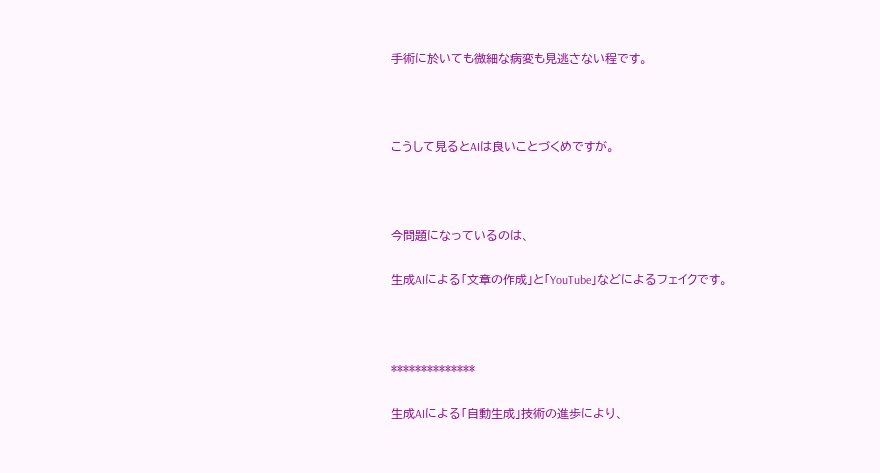手術に於いても微細な病変も見逃さない程です。



こうして見るとAIは良いことづくめですが。



今問題になっているのは、

生成AIによる「文章の作成」と「YouTube」などによるフェイクです。



**************

生成AIによる「自動生成」技術の進歩により、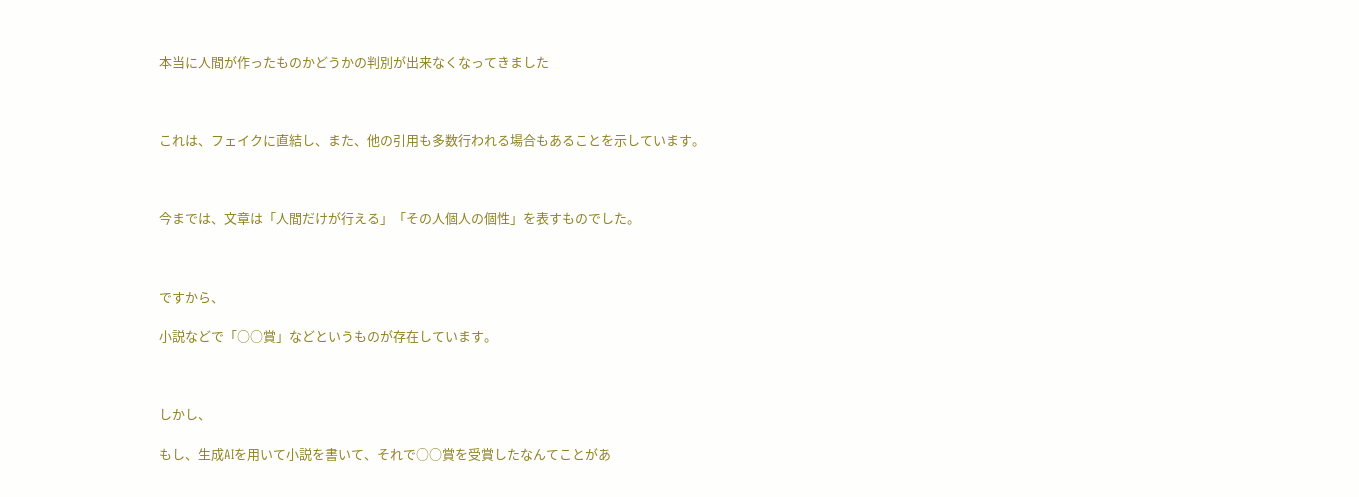本当に人間が作ったものかどうかの判別が出来なくなってきました



これは、フェイクに直結し、また、他の引用も多数行われる場合もあることを示しています。



今までは、文章は「人間だけが行える」「その人個人の個性」を表すものでした。



ですから、

小説などで「○○賞」などというものが存在しています。



しかし、

もし、生成AIを用いて小説を書いて、それで○○賞を受賞したなんてことがあ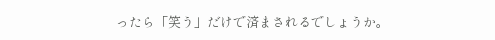ったら「笑う」だけで済まされるでしょうか。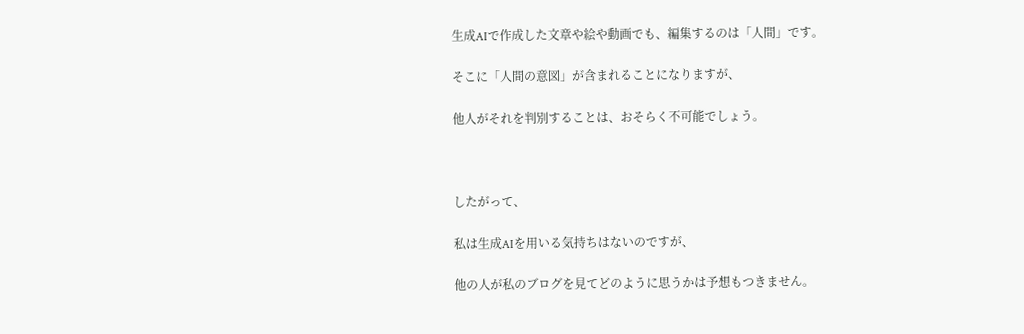生成AIで作成した文章や絵や動画でも、編集するのは「人間」です。

そこに「人間の意図」が含まれることになりますが、

他人がそれを判別することは、おそらく不可能でしょう。



したがって、

私は生成AIを用いる気持ちはないのですが、

他の人が私のブログを見てどのように思うかは予想もつきません。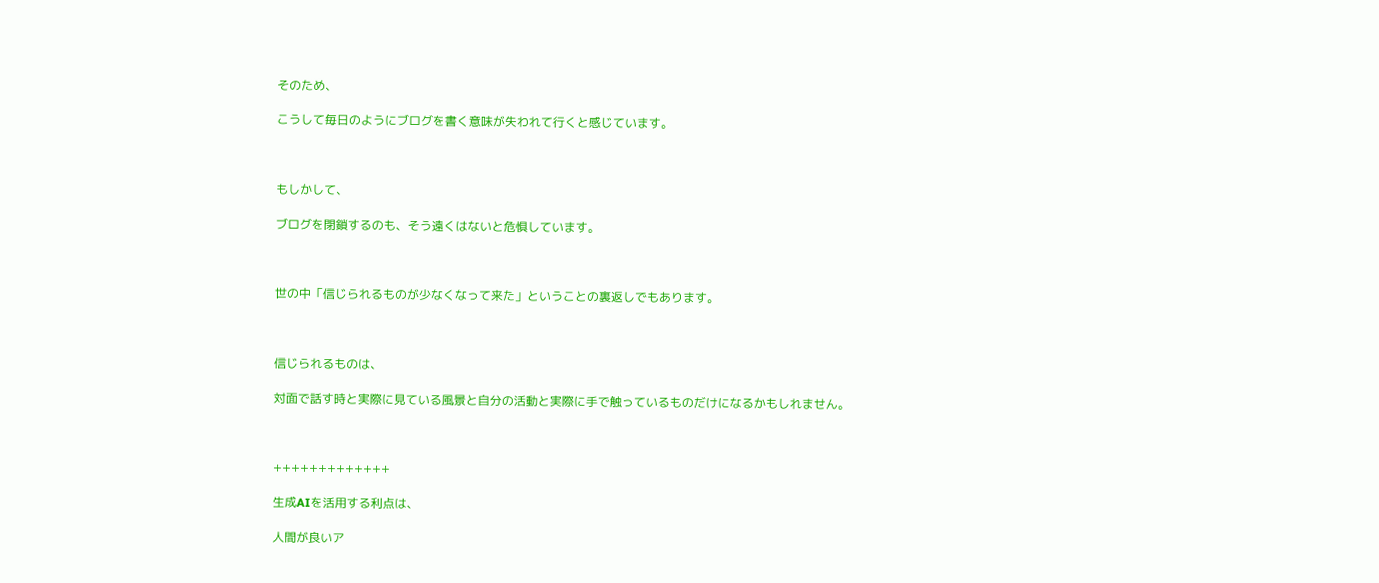そのため、

こうして毎日のようにブログを書く意味が失われて行くと感じています。



もしかして、

ブログを閉鎖するのも、そう遠くはないと危惧しています。



世の中「信じられるものが少なくなって来た」ということの裏返しでもあります。



信じられるものは、

対面で話す時と実際に見ている風景と自分の活動と実際に手で触っているものだけになるかもしれません。



+++++++++++++

生成AIを活用する利点は、

人間が良いア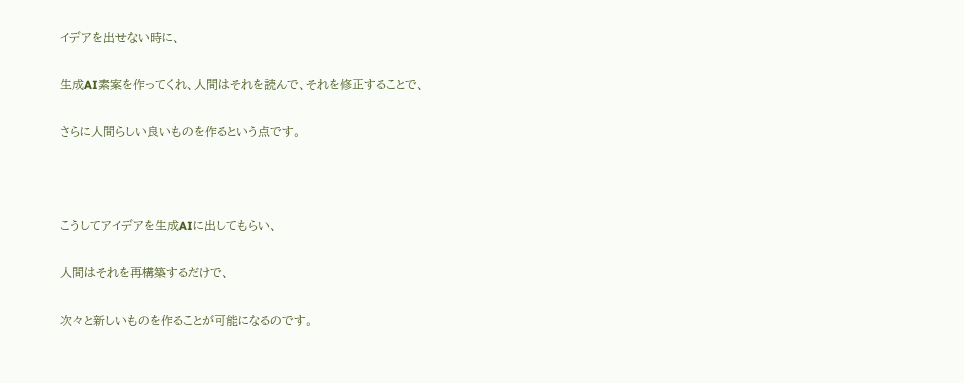イデアを出せない時に、

生成AI素案を作ってくれ、人間はそれを読んで、それを修正することで、

さらに人間らしい良いものを作るという点です。



こうしてアイデアを生成AIに出してもらい、

人間はそれを再構築するだけで、

次々と新しいものを作ることが可能になるのです。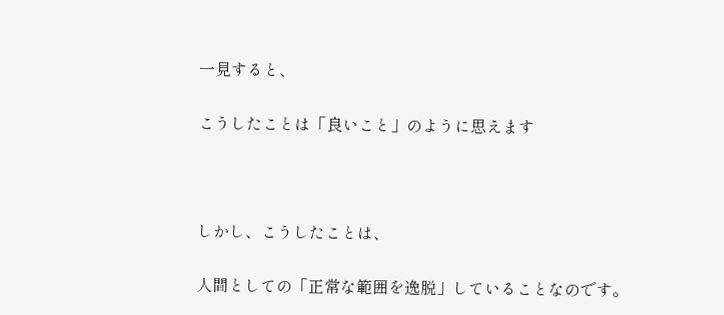一見すると、

こうしたことは「良いこと」のように思えます



しかし、こうしたことは、

人間としての「正常な範囲を逸脱」していることなのです。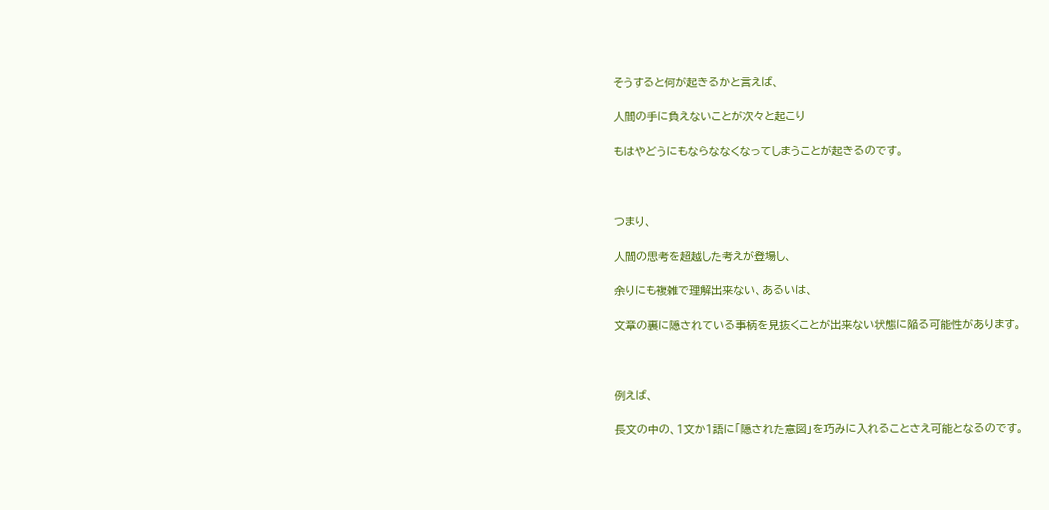そうすると何が起きるかと言えば、

人間の手に負えないことが次々と起こり

もはやどうにもならななくなってしまうことが起きるのです。



つまり、

人間の思考を超越した考えが登場し、

余りにも複雑で理解出来ない、あるいは、

文章の裏に隠されている事柄を見抜くことが出来ない状態に陥る可能性があります。



例えば、

長文の中の、1文か1語に「隠された意図」を巧みに入れることさえ可能となるのです。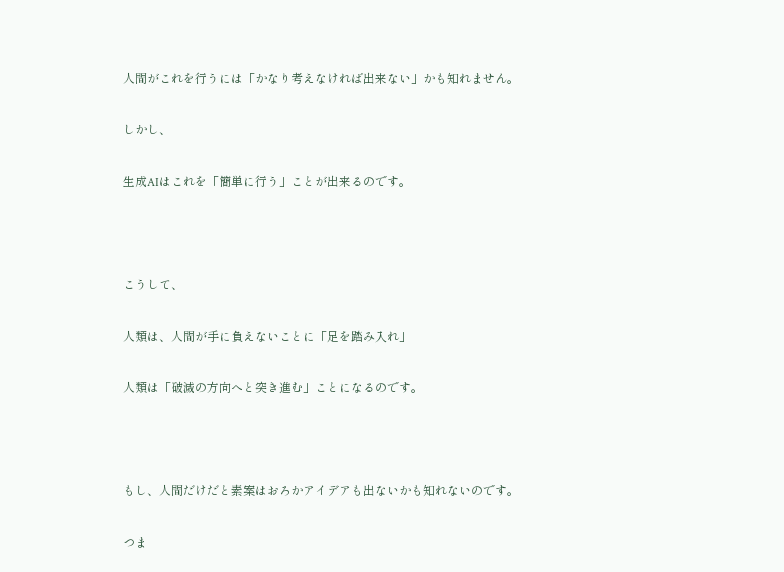人間がこれを行うには「かなり考えなければ出来ない」かも知れません。

しかし、

生成AIはこれを「簡単に行う」ことが出来るのです。



こうして、

人類は、人間が手に負えないことに「足を踏み入れ」

人類は「破滅の方向へと突き進む」ことになるのです。



もし、人間だけだと素案はおろかアイデアも出ないかも知れないのです。

つま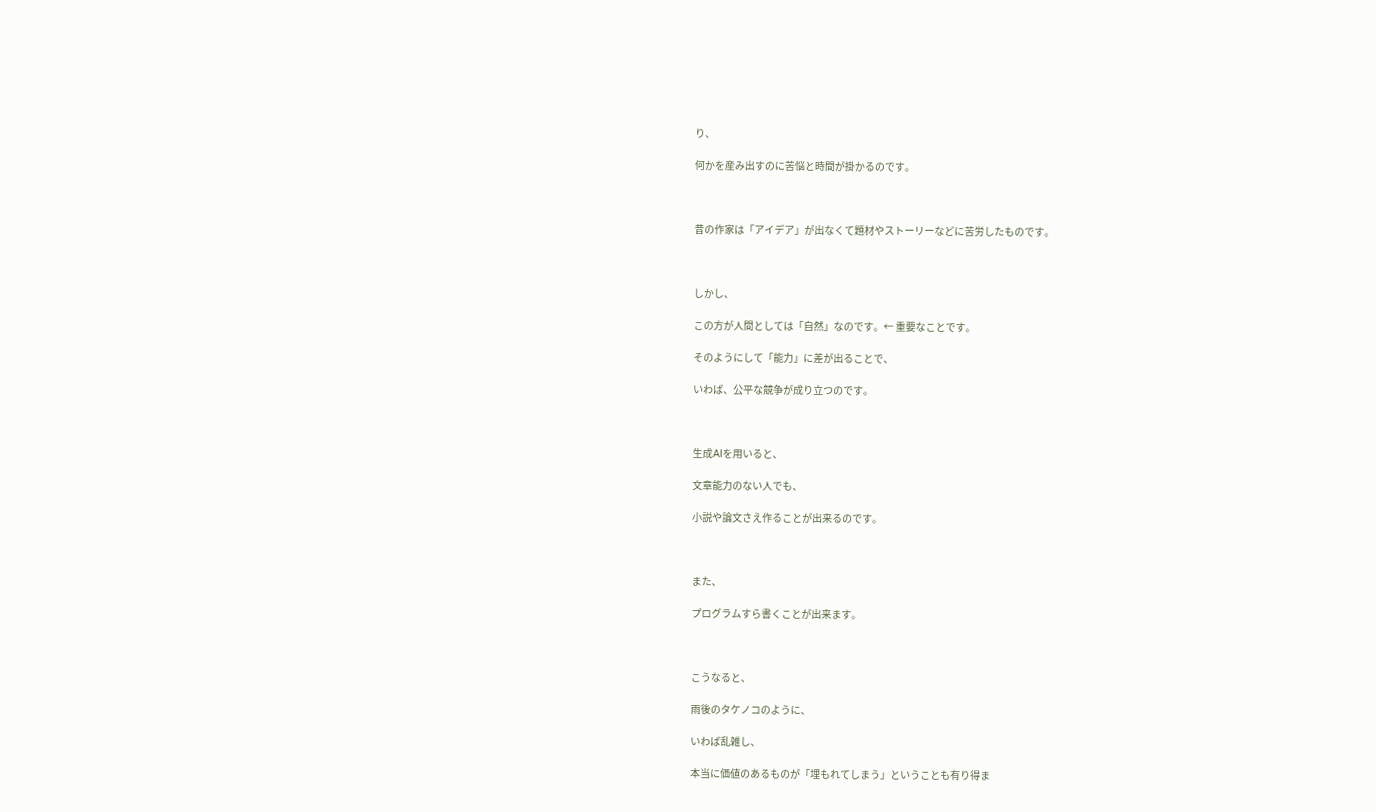り、

何かを産み出すのに苦悩と時間が掛かるのです。



昔の作家は「アイデア」が出なくて題材やストーリーなどに苦労したものです。



しかし、

この方が人間としては「自然」なのです。← 重要なことです。

そのようにして「能力」に差が出ることで、

いわば、公平な競争が成り立つのです。



生成AIを用いると、

文章能力のない人でも、

小説や論文さえ作ることが出来るのです。



また、

プログラムすら書くことが出来ます。



こうなると、

雨後のタケノコのように、

いわば乱雑し、

本当に価値のあるものが「埋もれてしまう」ということも有り得ま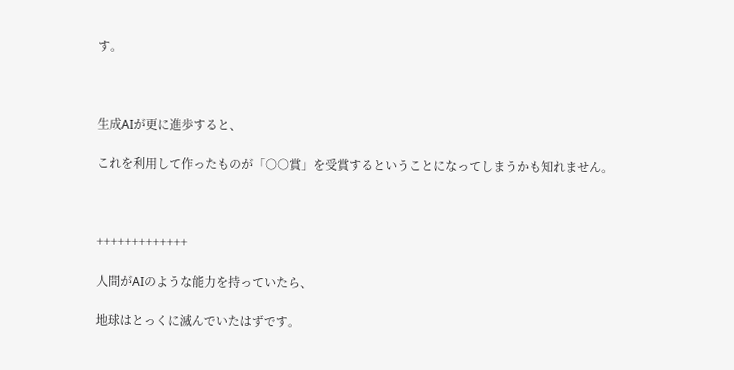す。



生成AIが更に進歩すると、

これを利用して作ったものが「○○賞」を受賞するということになってしまうかも知れません。



+++++++++++++

人間がAIのような能力を持っていたら、

地球はとっくに滅んでいたはずです。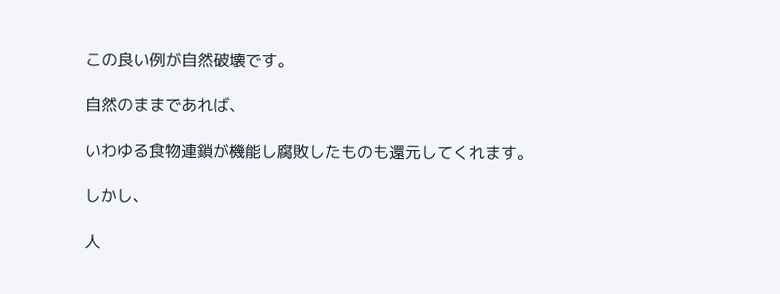この良い例が自然破壊です。

自然のままであれば、

いわゆる食物連鎖が機能し腐敗したものも還元してくれます。

しかし、

人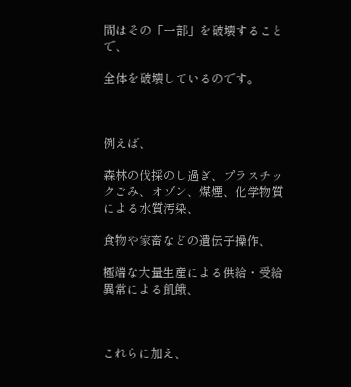間はその「一部」を破壊することで、

全体を破壊しているのです。



例えば、

森林の伐採のし過ぎ、プラスチックごみ、オゾン、煤煙、化学物質による水質汚染、

食物や家畜などの遺伝子操作、

極端な大量生産による供給・受給異常による飢餓、



これらに加え、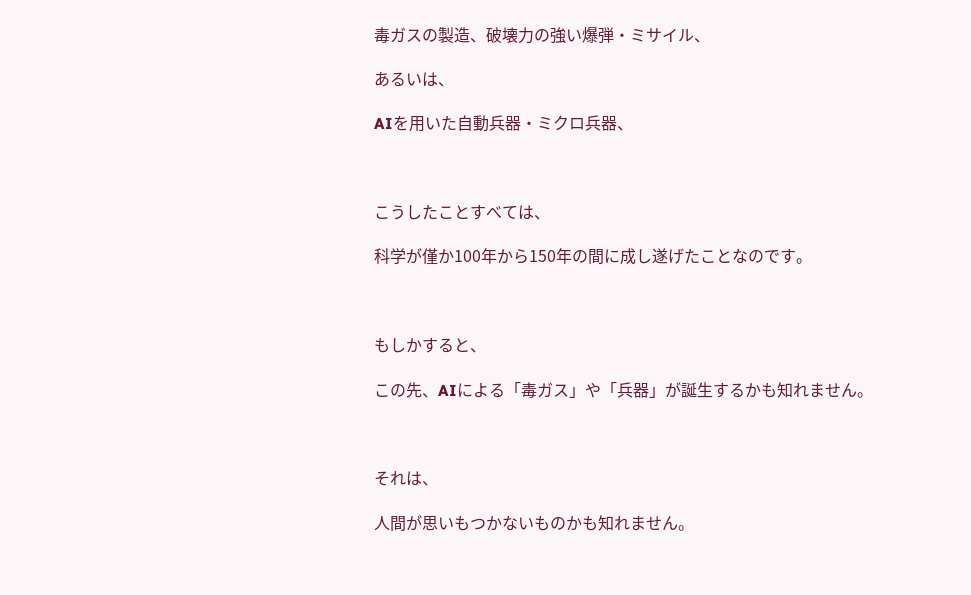毒ガスの製造、破壊力の強い爆弾・ミサイル、

あるいは、

AIを用いた自動兵器・ミクロ兵器、



こうしたことすべては、

科学が僅か100年から150年の間に成し遂げたことなのです。



もしかすると、

この先、AIによる「毒ガス」や「兵器」が誕生するかも知れません。



それは、

人間が思いもつかないものかも知れません。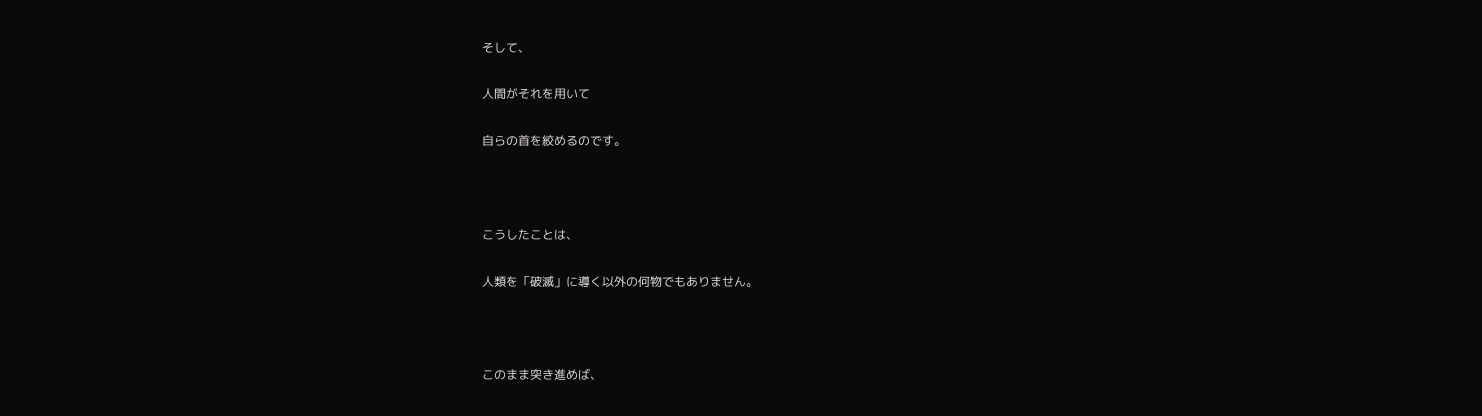そして、

人間がそれを用いて

自らの首を絞めるのです。



こうしたことは、

人類を「破滅」に導く以外の何物でもありません。



このまま突き進めば、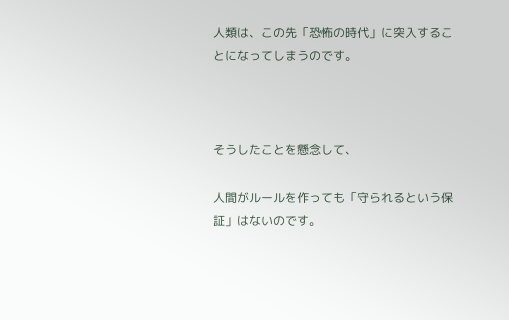人類は、この先「恐怖の時代」に突入することになってしまうのです。



そうしたことを懸念して、

人間がルールを作っても「守られるという保証」はないのです。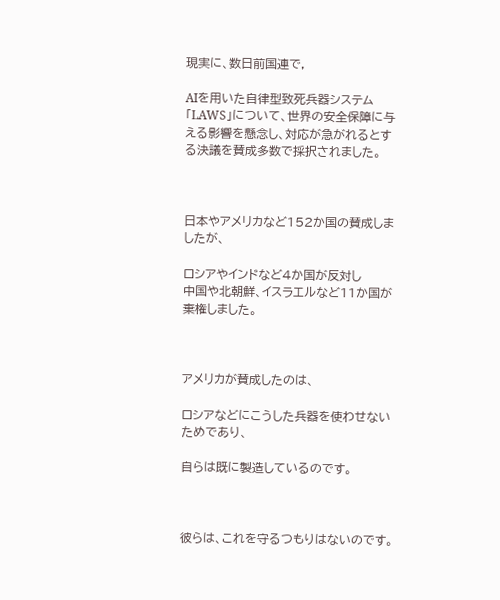現実に、数日前国連で,

AIを用いた自律型致死兵器システム「LAWS」について、世界の安全保障に与える影響を懸念し、対応が急がれるとする決議を賛成多数で採択されました。



日本やアメリカなど152か国の賛成しましたが、

ロシアやインドなど4か国が反対し
中国や北朝鮮、イスラエルなど11か国が棄権しました。



アメリカが賛成したのは、

ロシアなどにこうした兵器を使わせないためであり、

自らは既に製造しているのです。



彼らは、これを守るつもりはないのです。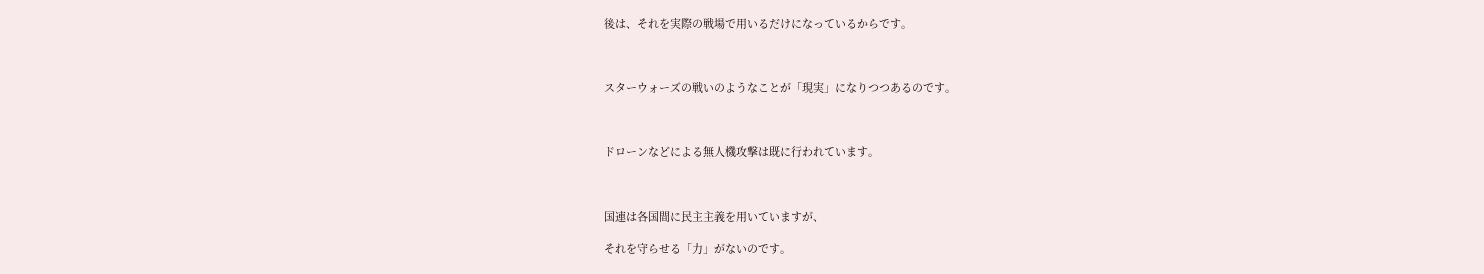後は、それを実際の戦場で用いるだけになっているからです。



スターウォーズの戦いのようなことが「現実」になりつつあるのです。



ドローンなどによる無人機攻撃は既に行われています。



国連は各国間に民主主義を用いていますが、

それを守らせる「力」がないのです。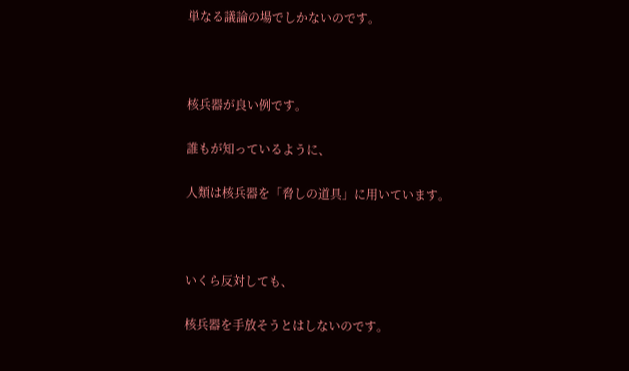単なる議論の場でしかないのです。



核兵器が良い例です。

誰もが知っているように、

人類は核兵器を「脅しの道具」に用いています。



いくら反対しても、

核兵器を手放そうとはしないのです。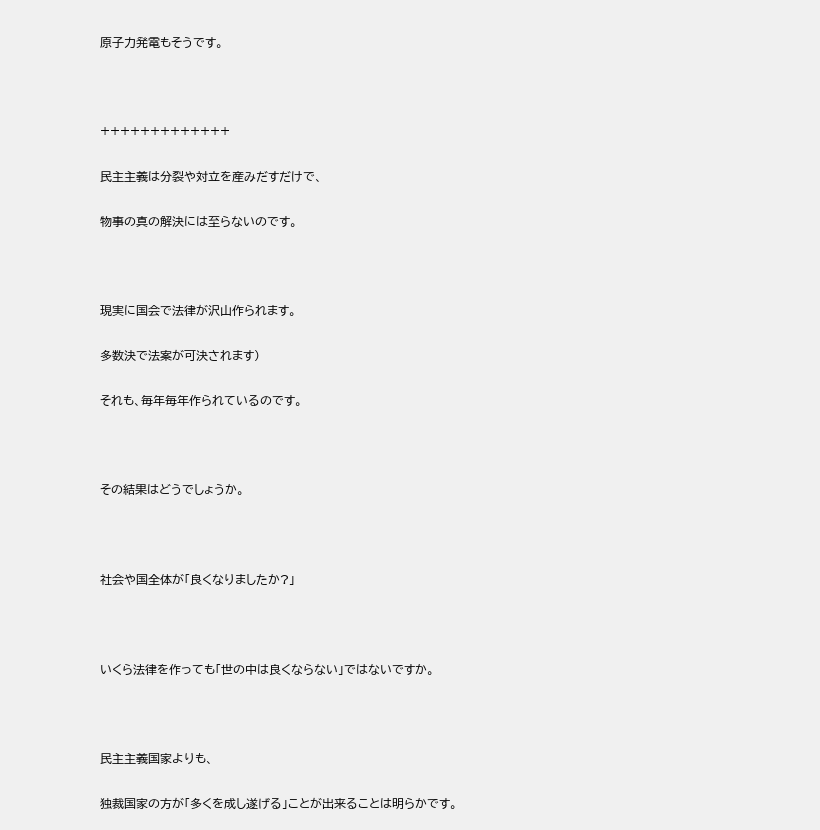原子力発電もそうです。



+++++++++++++

民主主義は分裂や対立を産みだすだけで、

物事の真の解決には至らないのです。



現実に国会で法律が沢山作られます。

多数決で法案が可決されます)

それも、毎年毎年作られているのです。



その結果はどうでしょうか。



社会や国全体が「良くなりましたか?」



いくら法律を作っても「世の中は良くならない」ではないですか。



民主主義国家よりも、

独裁国家の方が「多くを成し遂げる」ことが出来ることは明らかです。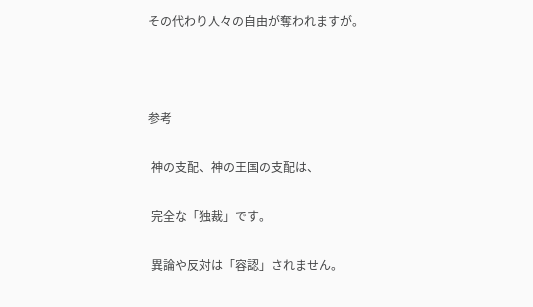その代わり人々の自由が奪われますが。



参考

 神の支配、神の王国の支配は、

 完全な「独裁」です。

 異論や反対は「容認」されません。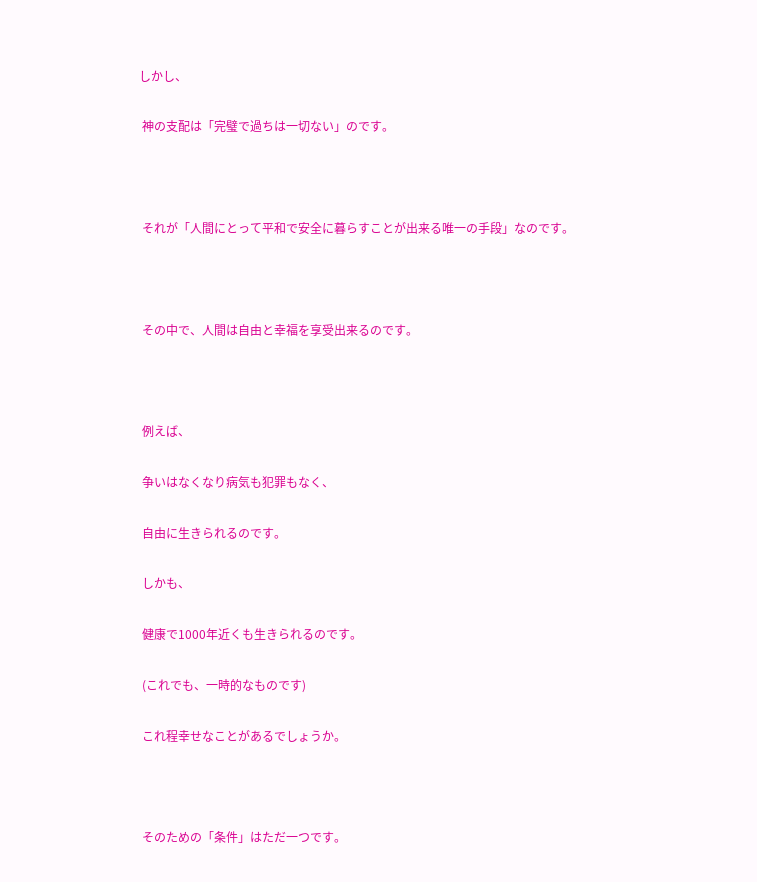しかし、

 神の支配は「完璧で過ちは一切ない」のです。



 それが「人間にとって平和で安全に暮らすことが出来る唯一の手段」なのです。



 その中で、人間は自由と幸福を享受出来るのです。



 例えば、

 争いはなくなり病気も犯罪もなく、

 自由に生きられるのです。

 しかも、

 健康で1000年近くも生きられるのです。

 (これでも、一時的なものです)

 これ程幸せなことがあるでしょうか。



 そのための「条件」はただ一つです。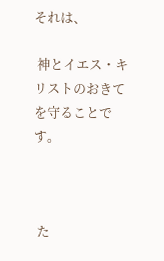それは、

 神とイエス・キリストのおきてを守ることです。



 た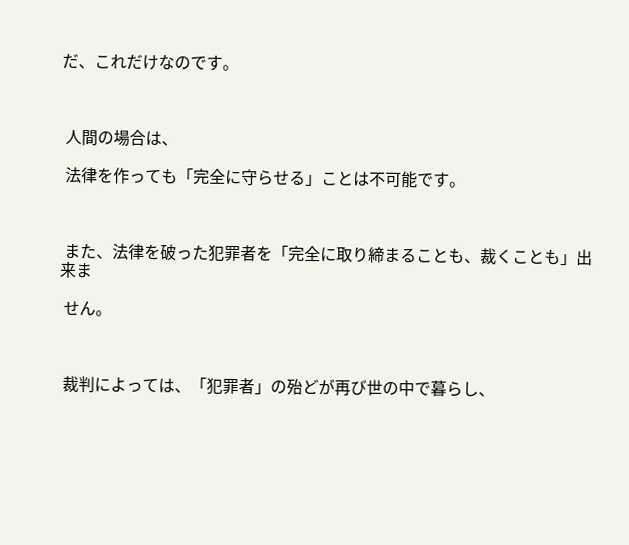だ、これだけなのです。



 人間の場合は、

 法律を作っても「完全に守らせる」ことは不可能です。



 また、法律を破った犯罪者を「完全に取り締まることも、裁くことも」出来ま

 せん。



 裁判によっては、「犯罪者」の殆どが再び世の中で暮らし、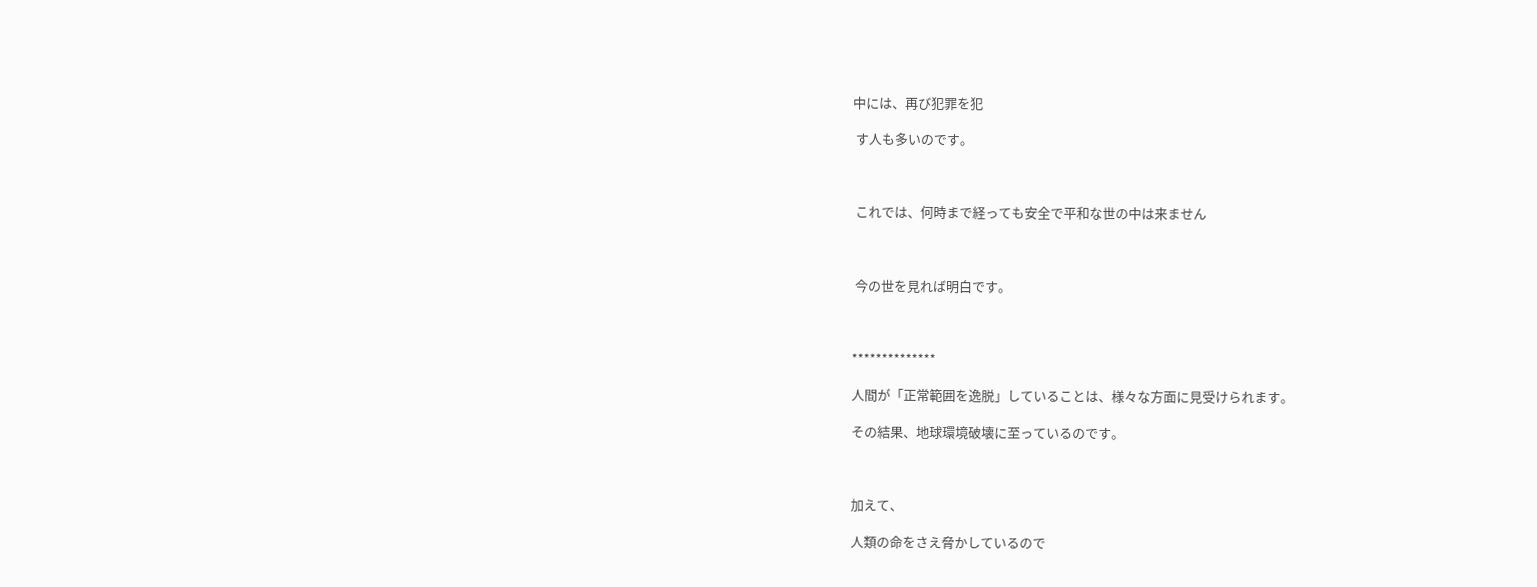中には、再び犯罪を犯

 す人も多いのです。



 これでは、何時まで経っても安全で平和な世の中は来ません



 今の世を見れば明白です。



**************

人間が「正常範囲を逸脱」していることは、様々な方面に見受けられます。

その結果、地球環境破壊に至っているのです。



加えて、

人類の命をさえ脅かしているので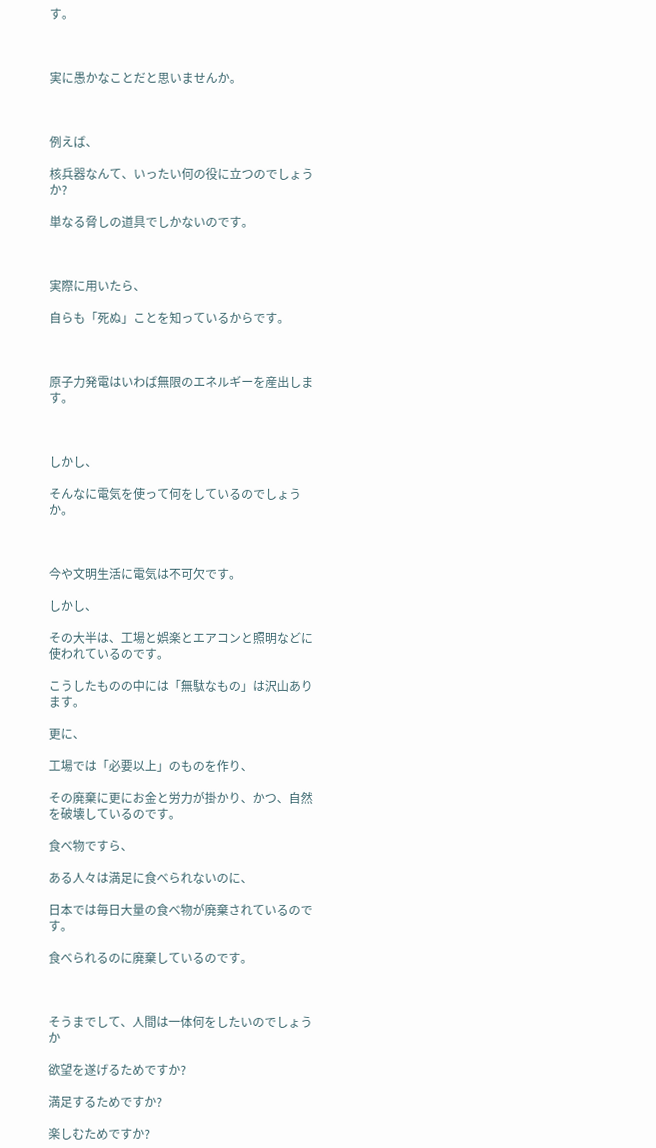す。



実に愚かなことだと思いませんか。



例えば、

核兵器なんて、いったい何の役に立つのでしょうか?

単なる脅しの道具でしかないのです。



実際に用いたら、

自らも「死ぬ」ことを知っているからです。



原子力発電はいわば無限のエネルギーを産出します。



しかし、

そんなに電気を使って何をしているのでしょうか。



今や文明生活に電気は不可欠です。

しかし、

その大半は、工場と娯楽とエアコンと照明などに使われているのです。

こうしたものの中には「無駄なもの」は沢山あります。

更に、

工場では「必要以上」のものを作り、

その廃棄に更にお金と労力が掛かり、かつ、自然を破壊しているのです。

食べ物ですら、

ある人々は満足に食べられないのに、

日本では毎日大量の食べ物が廃棄されているのです。

食べられるのに廃棄しているのです。



そうまでして、人間は一体何をしたいのでしょうか

欲望を遂げるためですか?

満足するためですか?

楽しむためですか?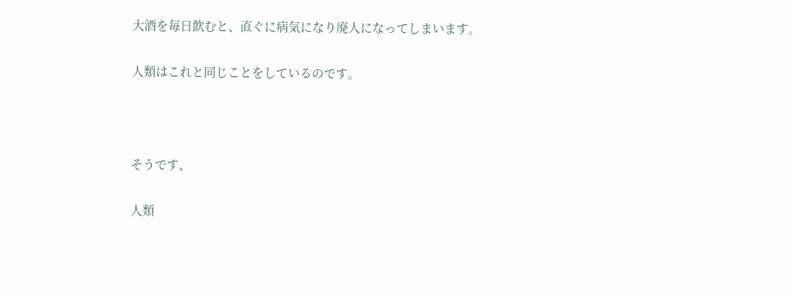大酒を毎日飲むと、直ぐに病気になり廃人になってしまいます。

人類はこれと同じことをしているのです。



そうです、

人類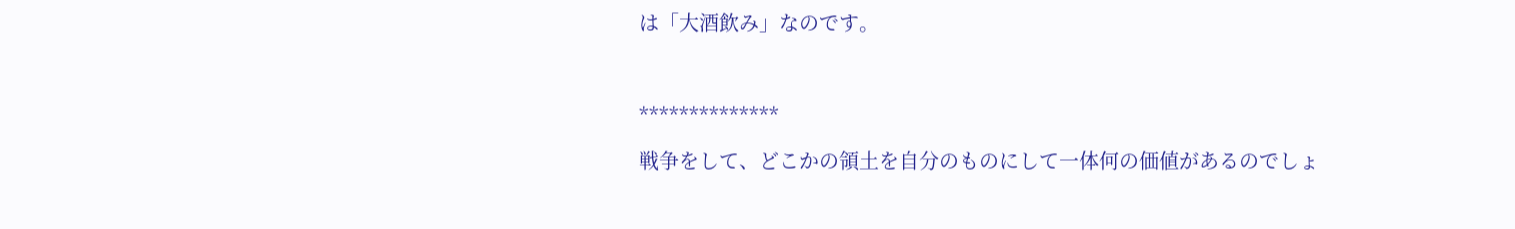は「大酒飲み」なのです。



**************

戦争をして、どこかの領土を自分のものにして一体何の価値があるのでしょ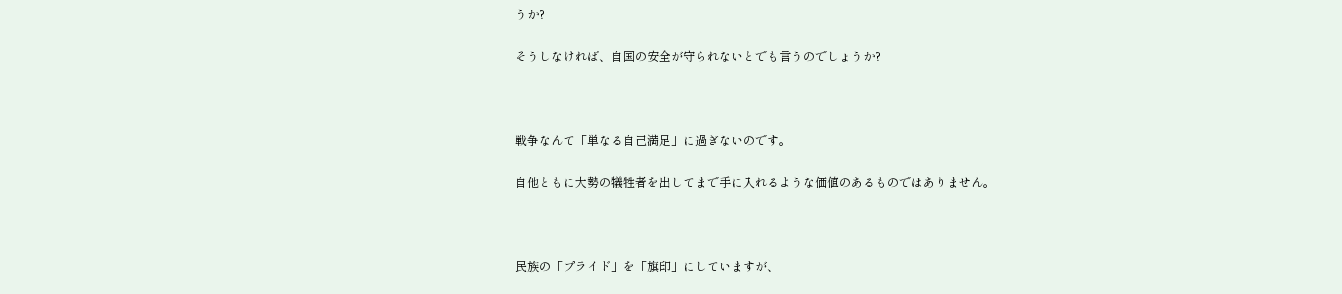うか?

そうしなければ、自国の安全が守られないとでも言うのでしょうか?



戦争なんて「単なる自己満足」に過ぎないのです。

自他ともに大勢の犠牲者を出してまで手に入れるような価値のあるものではありません。



民族の「プライド」を「旗印」にしていますが、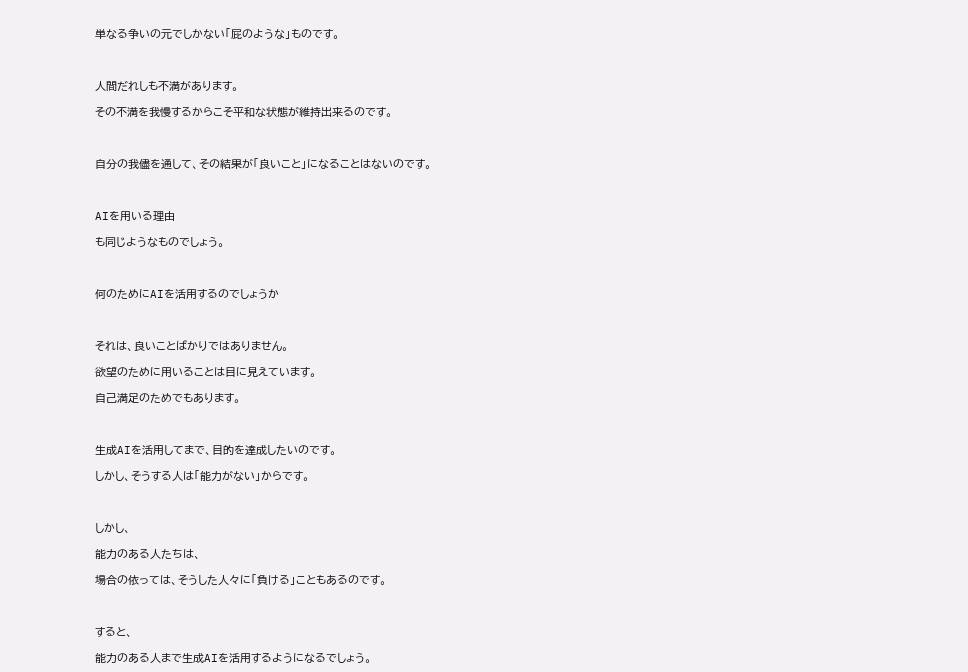単なる争いの元でしかない「屁のような」ものです。



人間だれしも不満があります。

その不満を我慢するからこそ平和な状態が維持出来るのです。



自分の我儘を通して、その結果が「良いこと」になることはないのです。



AIを用いる理由

も同じようなものでしょう。



何のためにAIを活用するのでしょうか



それは、良いことばかりではありません。

欲望のために用いることは目に見えています。

自己満足のためでもあります。



生成AIを活用してまで、目的を達成したいのです。

しかし、そうする人は「能力がない」からです。



しかし、

能力のある人たちは、

場合の依っては、そうした人々に「負ける」こともあるのです。



すると、

能力のある人まで生成AIを活用するようになるでしょう。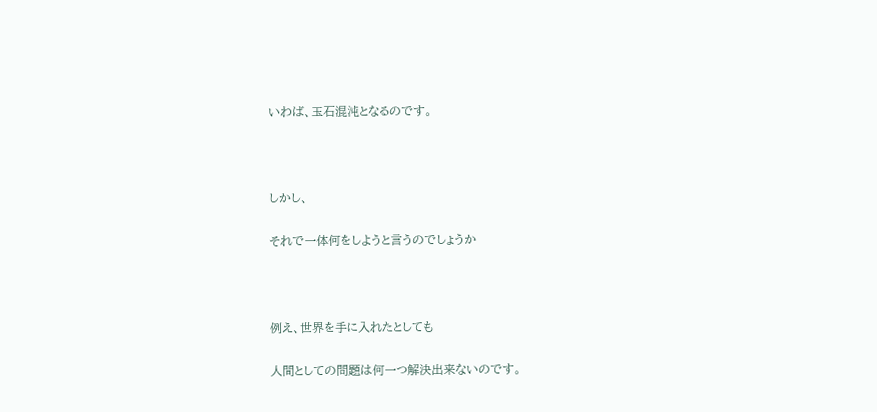いわば、玉石混沌となるのです。



しかし、

それで一体何をしようと言うのでしょうか



例え、世界を手に入れたとしても

人間としての問題は何一つ解決出来ないのです。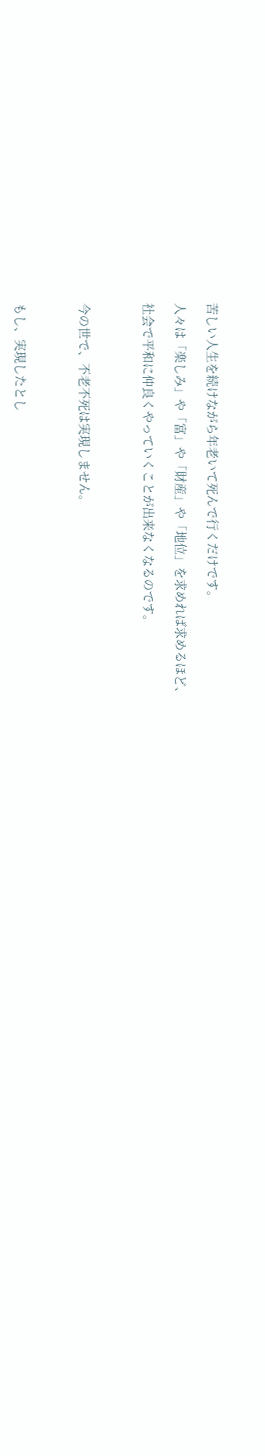苦しい人生を続けながら年老いて死んで行くだけです。

人々は「楽しみ」や「富」や「財産」や「地位」を求めれば求めるほど、

社会で平和に仲良くやっていくことが出来なくなるのです。



今の世で、不老不死は実現しません。



もし、実現したとし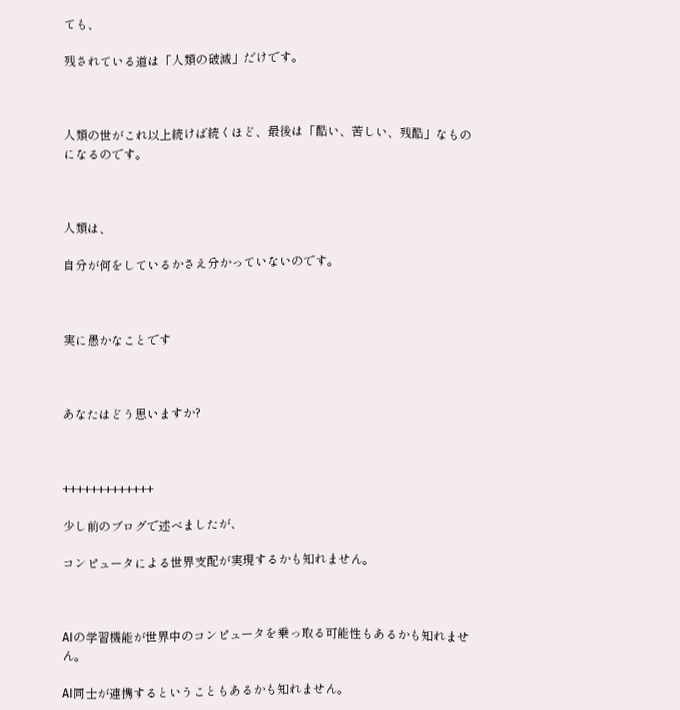ても、

残されている道は「人類の破滅」だけです。



人類の世がこれ以上続けば続くほど、最後は「酷い、苦しい、残酷」なものになるのです。



人類は、

自分が何をしているかさえ分かっていないのです。



実に愚かなことです



あなたはどう思いますか?



+++++++++++++

少し前のブログで述べましたが、

コンピュータによる世界支配が実現するかも知れません。



AIの学習機能が世界中のコンピュータを乗っ取る可能性もあるかも知れません。

AI同士が連携するということもあるかも知れません。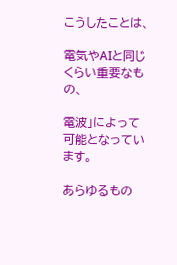こうしたことは、

電気やAIと同じくらい重要なもの、

電波」によって可能となっています。

あらゆるもの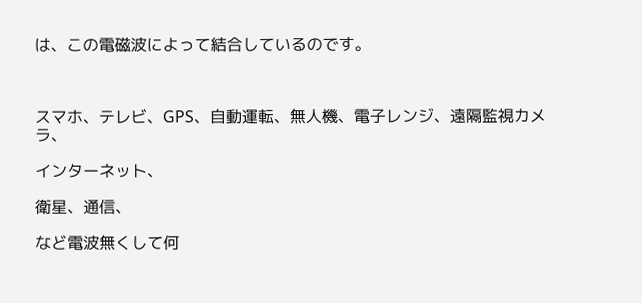は、この電磁波によって結合しているのです。



スマホ、テレビ、GPS、自動運転、無人機、電子レンジ、遠隔監視カメラ、

インターネット、

衛星、通信、

など電波無くして何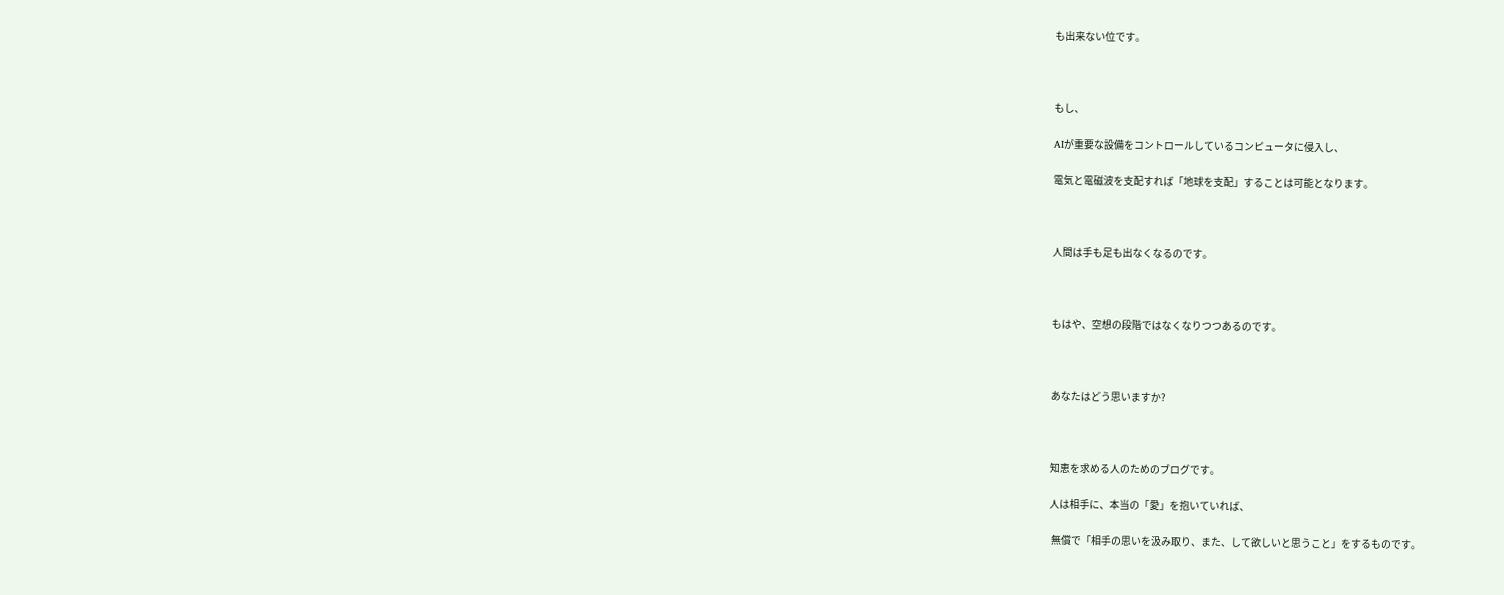も出来ない位です。



もし、

AIが重要な設備をコントロールしているコンピュータに侵入し、

電気と電磁波を支配すれば「地球を支配」することは可能となります。



人間は手も足も出なくなるのです。



もはや、空想の段階ではなくなりつつあるのです。



あなたはどう思いますか?



知恵を求める人のためのブログです。

人は相手に、本当の「愛」を抱いていれば、

 無償で「相手の思いを汲み取り、また、して欲しいと思うこと」をするものです。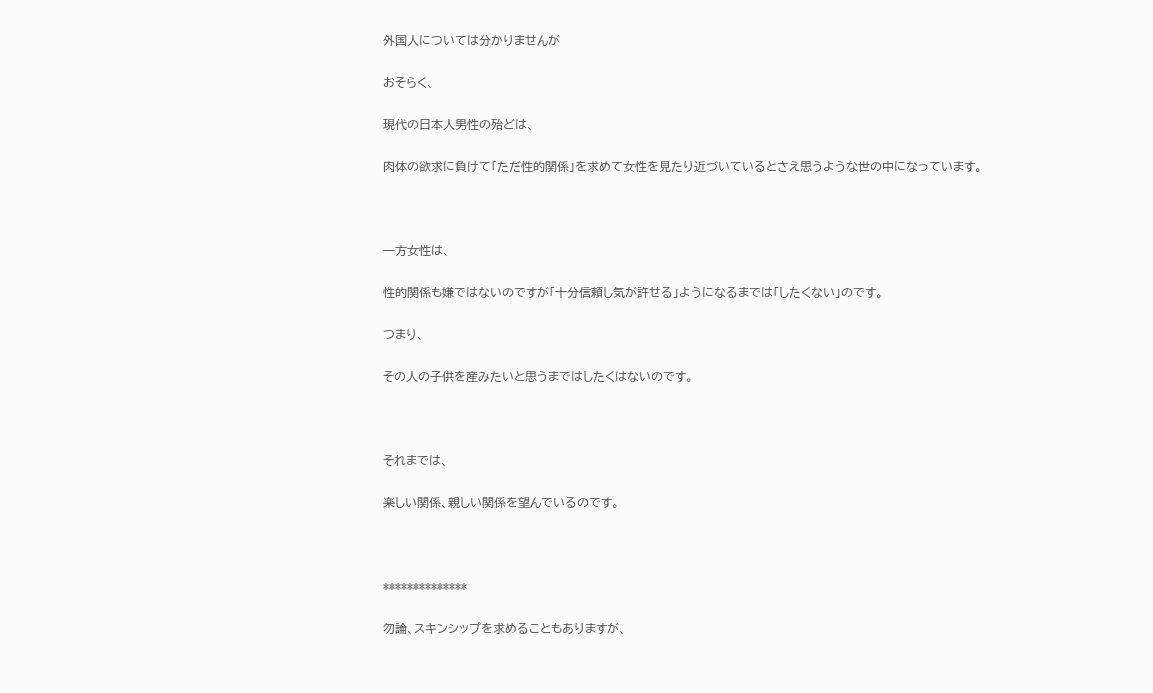外国人については分かりませんが

おそらく、

現代の日本人男性の殆どは、

肉体の欲求に負けて「ただ性的関係」を求めて女性を見たり近づいているとさえ思うような世の中になっています。



一方女性は、

性的関係も嫌ではないのですが「十分信頼し気が許せる」ようになるまでは「したくない」のです。

つまり、

その人の子供を産みたいと思うまではしたくはないのです。



それまでは、

楽しい関係、親しい関係を望んでいるのです。



**************

勿論、スキンシップを求めることもありますが、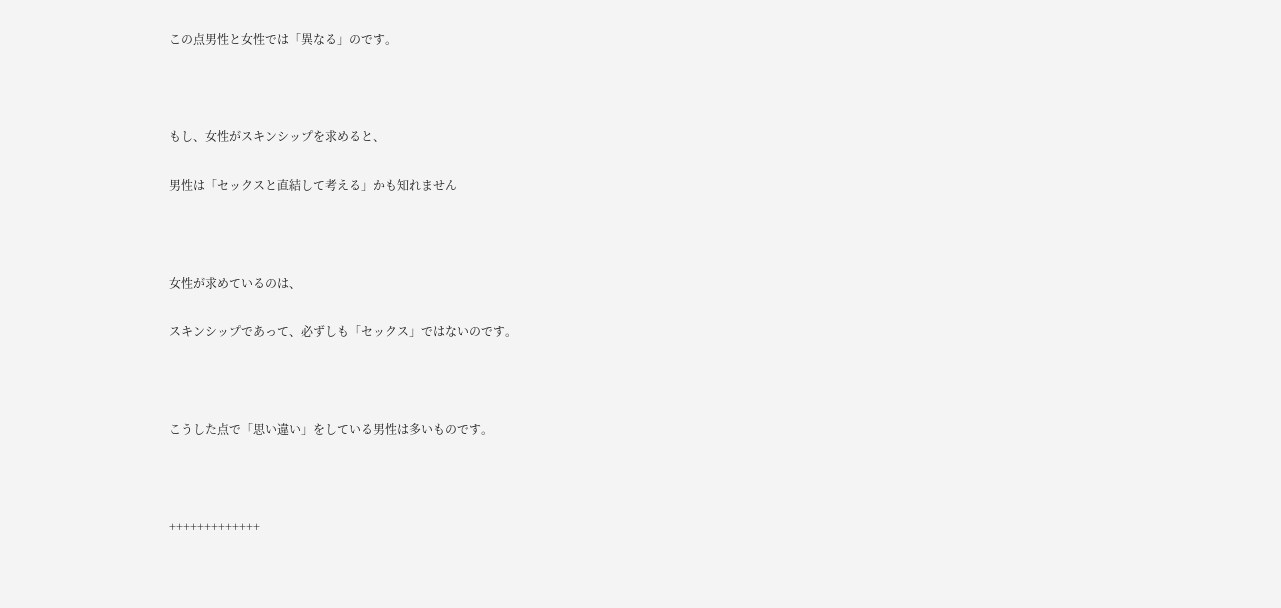この点男性と女性では「異なる」のです。



もし、女性がスキンシップを求めると、

男性は「セックスと直結して考える」かも知れません



女性が求めているのは、

スキンシップであって、必ずしも「セックス」ではないのです。



こうした点で「思い違い」をしている男性は多いものです。



+++++++++++++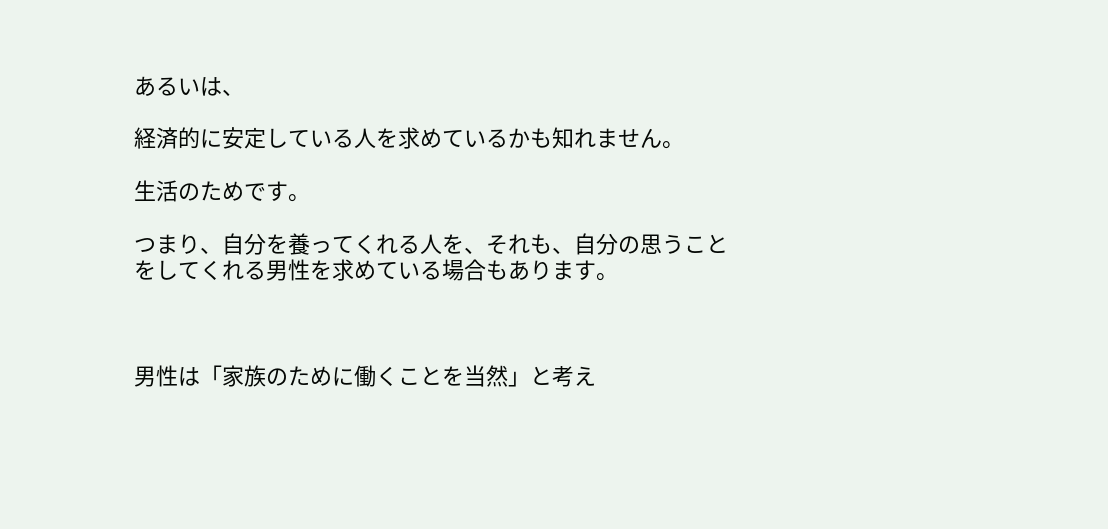あるいは、

経済的に安定している人を求めているかも知れません。

生活のためです。

つまり、自分を養ってくれる人を、それも、自分の思うことをしてくれる男性を求めている場合もあります。



男性は「家族のために働くことを当然」と考え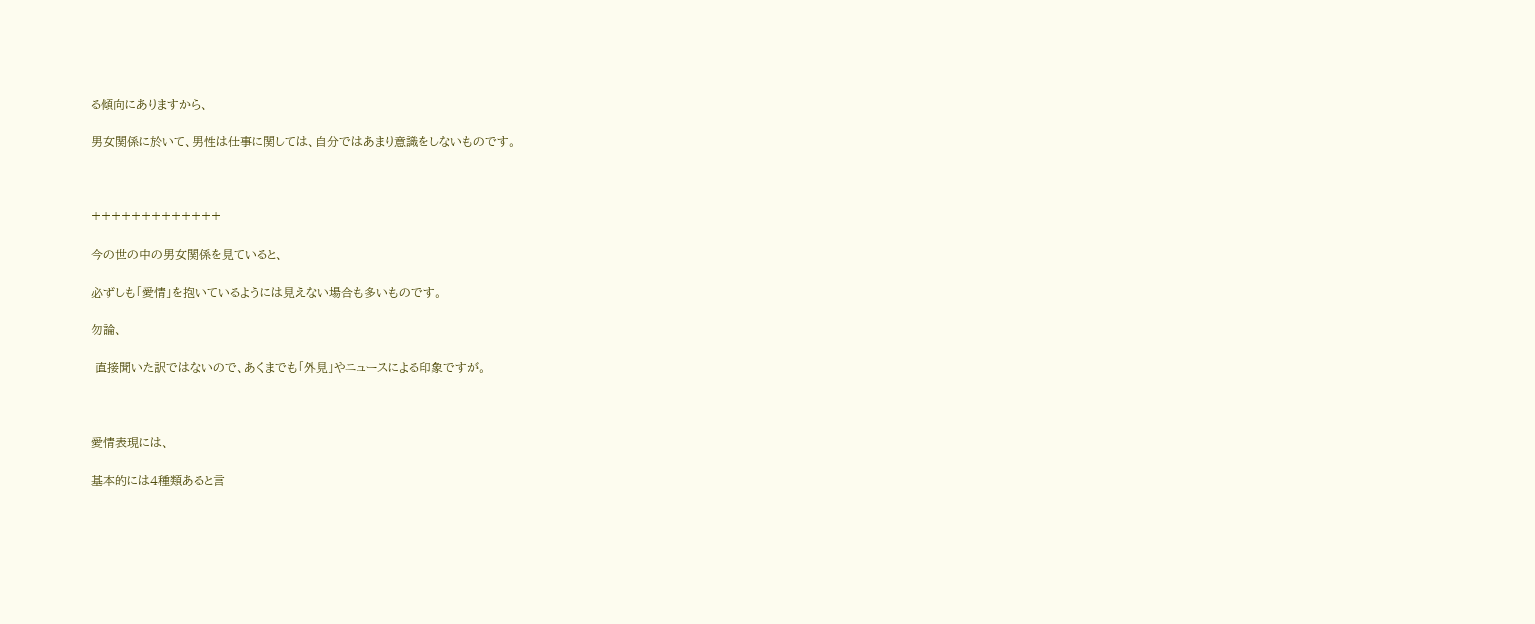る傾向にありますから、

男女関係に於いて、男性は仕事に関しては、自分ではあまり意識をしないものです。



+++++++++++++

今の世の中の男女関係を見ていると、

必ずしも「愛情」を抱いているようには見えない場合も多いものです。

勿論、

 直接聞いた訳ではないので、あくまでも「外見」やニュースによる印象ですが。



愛情表現には、

基本的には4種類あると言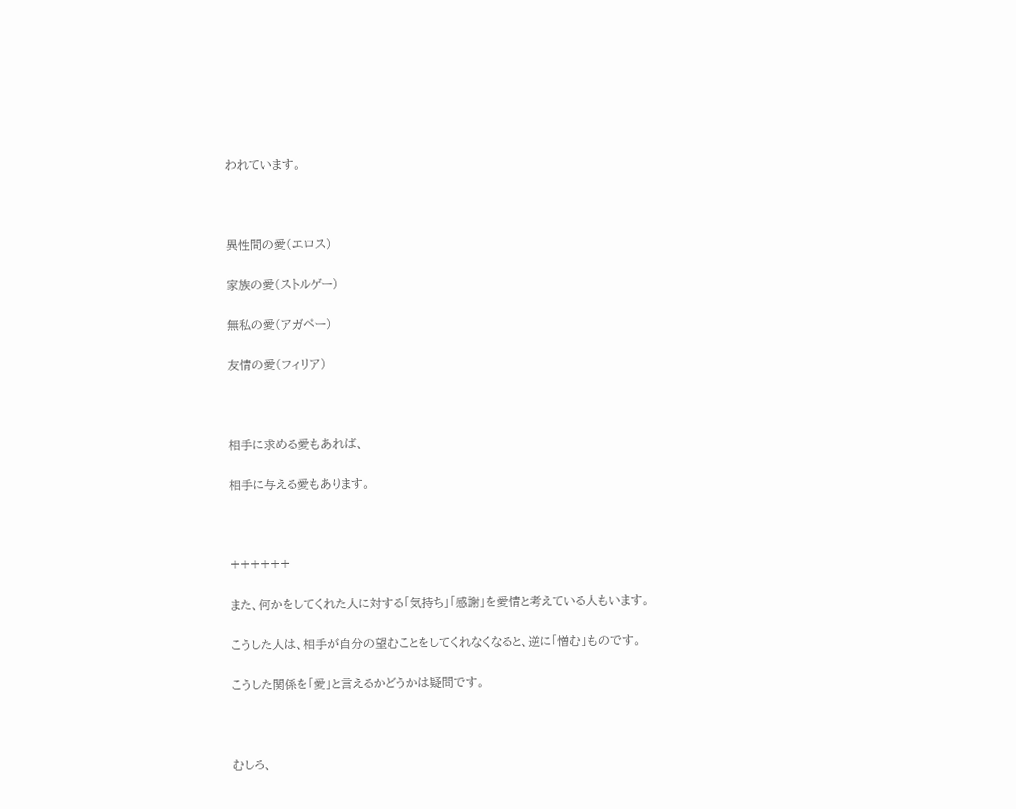われています。



異性間の愛(エロス)

家族の愛(ストルゲー)

無私の愛(アガペー)

友情の愛(フィリア)



相手に求める愛もあれば、

相手に与える愛もあります。



++++++

また、何かをしてくれた人に対する「気持ち」「感謝」を愛情と考えている人もいます。

こうした人は、相手が自分の望むことをしてくれなくなると、逆に「憎む」ものです。

こうした関係を「愛」と言えるかどうかは疑問です。



むしろ、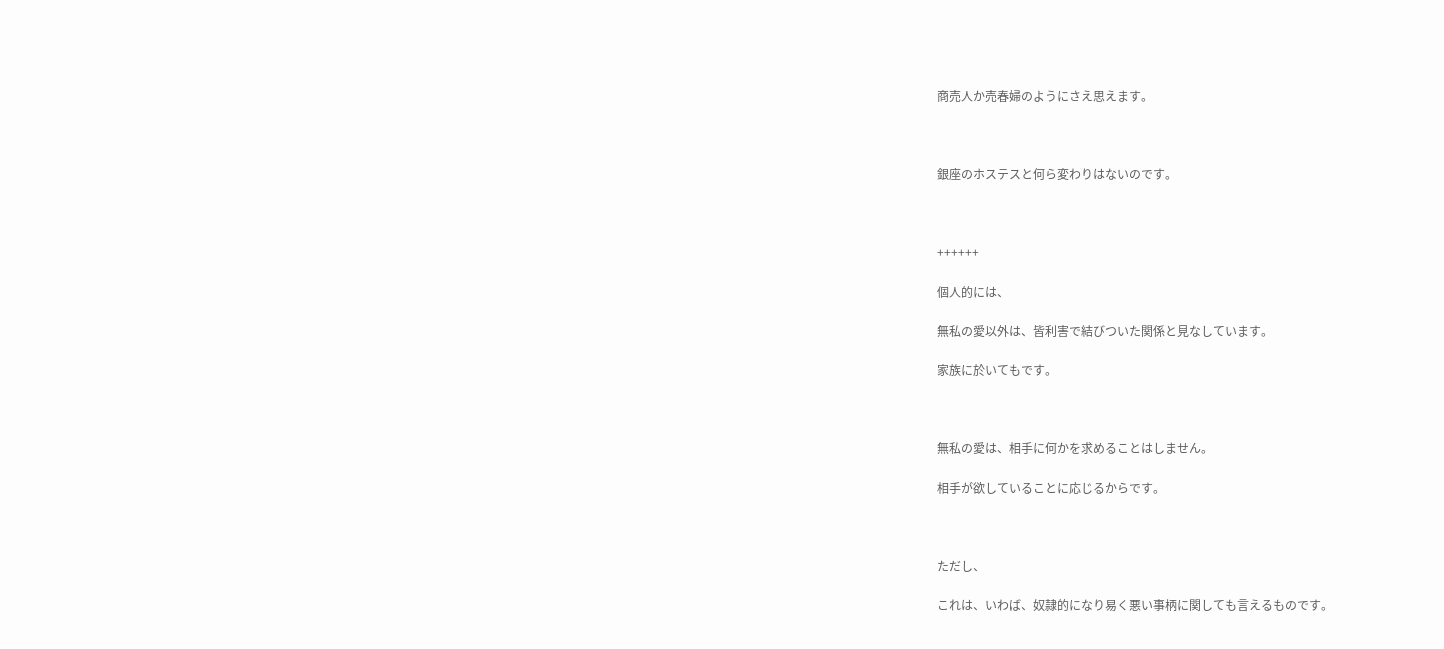商売人か売春婦のようにさえ思えます。



銀座のホステスと何ら変わりはないのです。



++++++

個人的には、

無私の愛以外は、皆利害で結びついた関係と見なしています。

家族に於いてもです。



無私の愛は、相手に何かを求めることはしません。

相手が欲していることに応じるからです。



ただし、

これは、いわば、奴隷的になり易く悪い事柄に関しても言えるものです。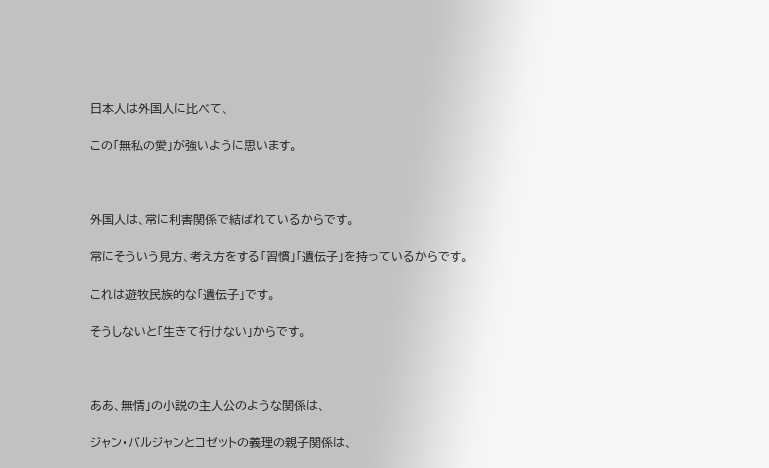日本人は外国人に比べて、

この「無私の愛」が強いように思います。



外国人は、常に利害関係で結ばれているからです。

常にそういう見方、考え方をする「習慣」「遺伝子」を持っているからです。

これは遊牧民族的な「遺伝子」です。

そうしないと「生きて行けない」からです。



ああ、無情」の小説の主人公のような関係は、

ジャン・バルジャンとコゼットの義理の親子関係は、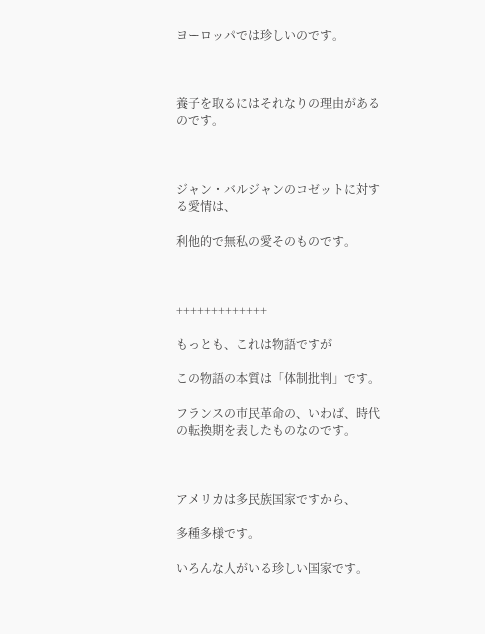ヨーロッパでは珍しいのです。



養子を取るにはそれなりの理由があるのです。



ジャン・バルジャンのコゼットに対する愛情は、

利他的で無私の愛そのものです。



+++++++++++++

もっとも、これは物語ですが

この物語の本質は「体制批判」です。

フランスの市民革命の、いわば、時代の転換期を表したものなのです。



アメリカは多民族国家ですから、

多種多様です。

いろんな人がいる珍しい国家です。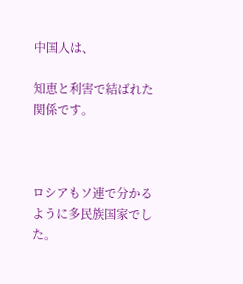中国人は、

知恵と利害で結ばれた関係です。



ロシアもソ連で分かるように多民族国家でした。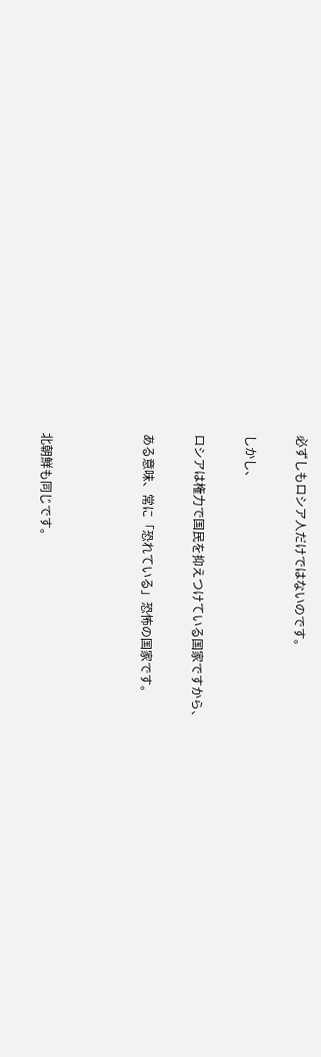必ずしもロシア人だけではないのです。

しかし、

ロシアは権力で国民を抑えつけている国家ですから、

ある意味、常に「恐れている」恐怖の国家です。



北朝鮮も同じです。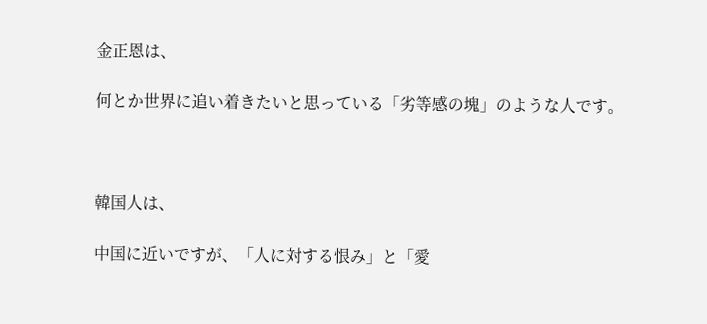金正恩は、

何とか世界に追い着きたいと思っている「劣等感の塊」のような人です。



韓国人は、

中国に近いですが、「人に対する恨み」と「愛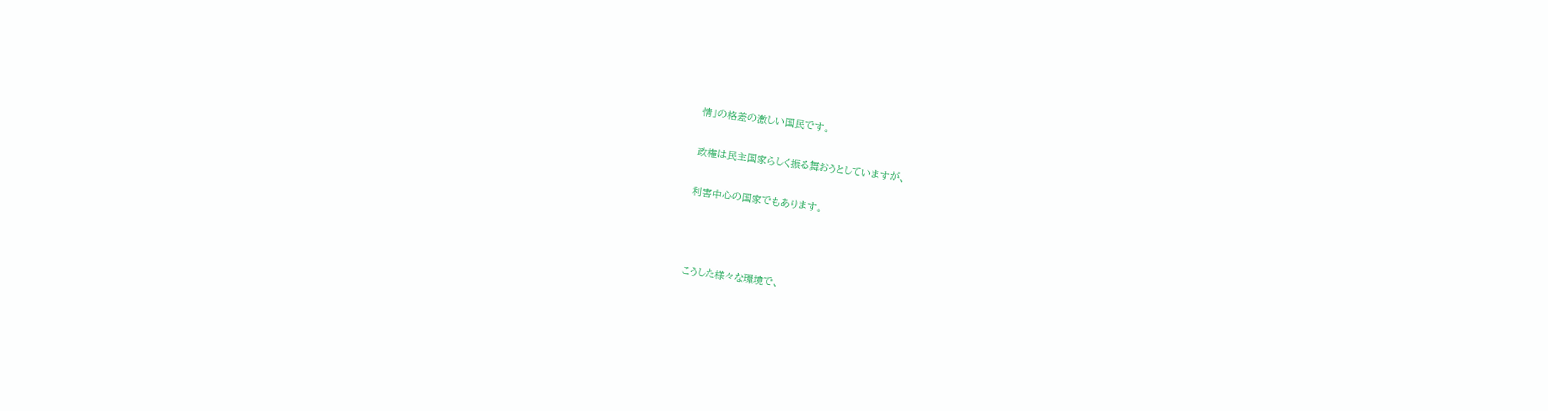情」の格差の激しい国民です。

政権は民主国家らしく振る舞おうとしていますが、

利害中心の国家でもあります。



こうした様々な環境で、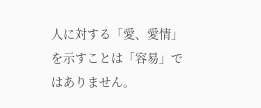人に対する「愛、愛情」を示すことは「容易」ではありません。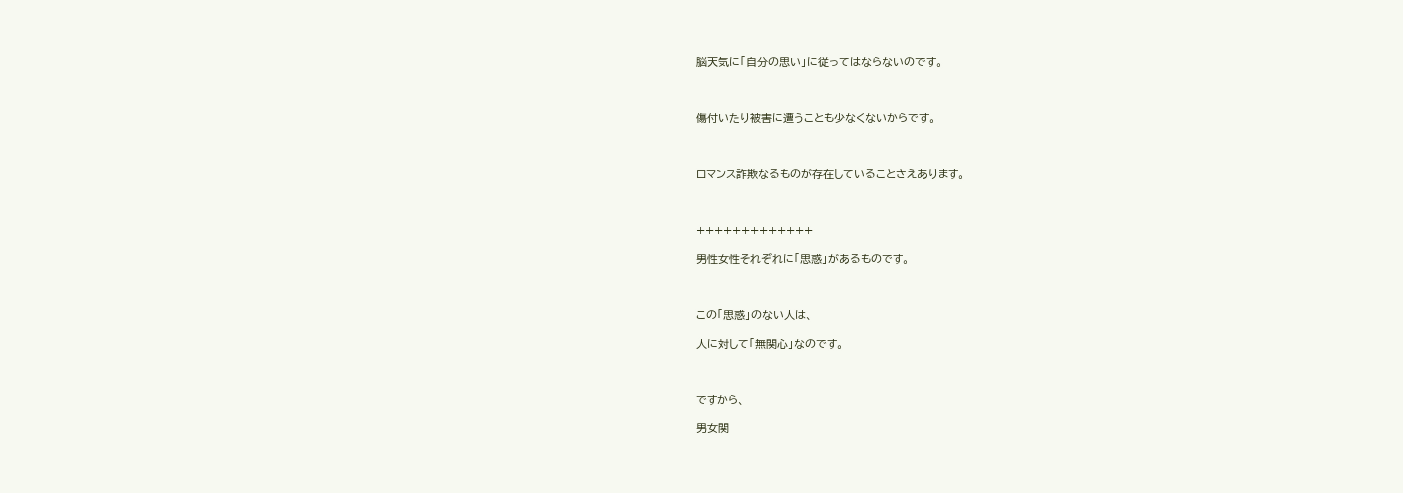脳天気に「自分の思い」に従ってはならないのです。



傷付いたり被害に遭うことも少なくないからです。



ロマンス詐欺なるものが存在していることさえあります。



+++++++++++++

男性女性それぞれに「思惑」があるものです。



この「思惑」のない人は、

人に対して「無関心」なのです。



ですから、

男女関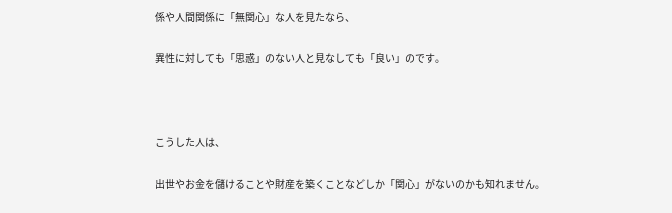係や人間関係に「無関心」な人を見たなら、

異性に対しても「思惑」のない人と見なしても「良い」のです。



こうした人は、

出世やお金を儲けることや財産を築くことなどしか「関心」がないのかも知れません。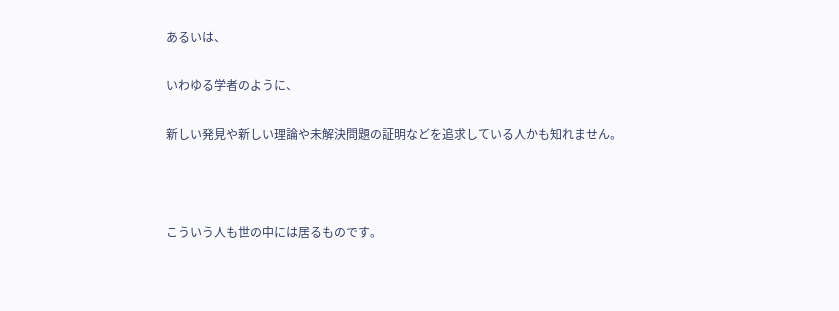あるいは、

いわゆる学者のように、

新しい発見や新しい理論や未解決問題の証明などを追求している人かも知れません。



こういう人も世の中には居るものです。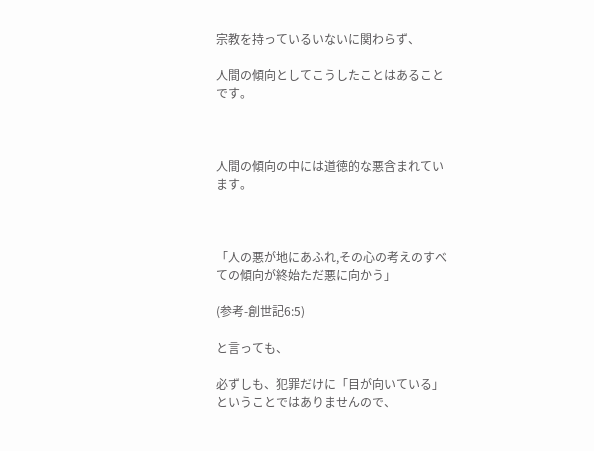宗教を持っているいないに関わらず、

人間の傾向としてこうしたことはあることです。



人間の傾向の中には道徳的な悪含まれています。



「人の悪が地にあふれ,その心の考えのすべての傾向が終始ただ悪に向かう」

(参考-創世記6:5)

と言っても、

必ずしも、犯罪だけに「目が向いている」ということではありませんので、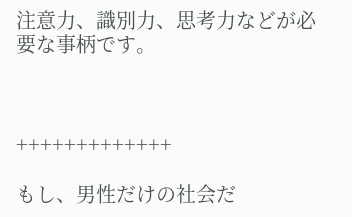注意力、識別力、思考力などが必要な事柄です。



+++++++++++++

もし、男性だけの社会だ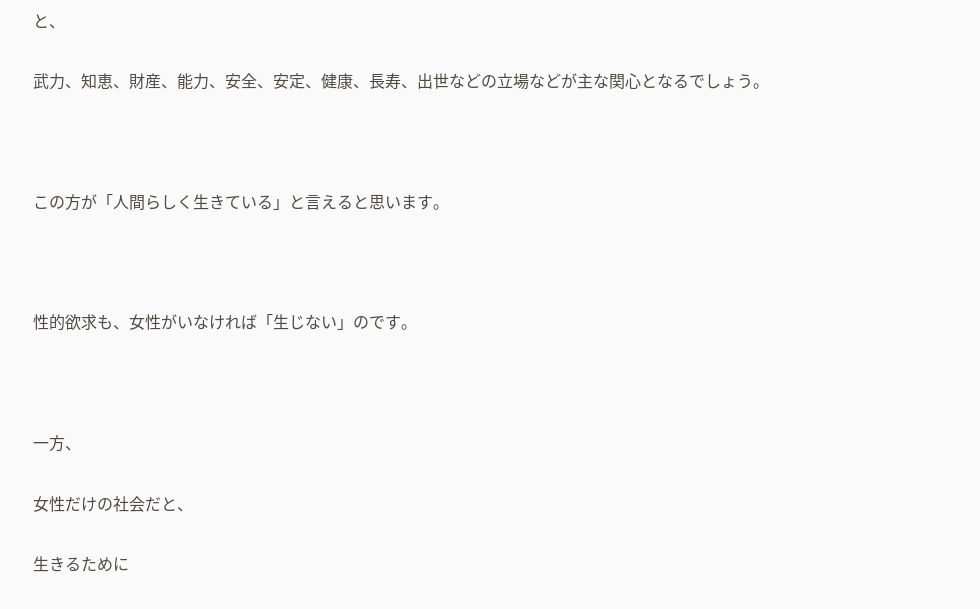と、

武力、知恵、財産、能力、安全、安定、健康、長寿、出世などの立場などが主な関心となるでしょう。



この方が「人間らしく生きている」と言えると思います。



性的欲求も、女性がいなければ「生じない」のです。



一方、

女性だけの社会だと、

生きるために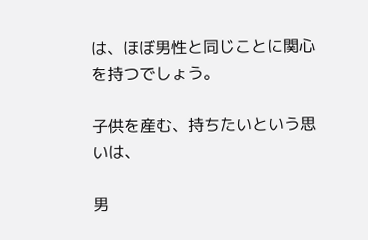は、ほぼ男性と同じことに関心を持つでしょう。

子供を産む、持ちたいという思いは、

男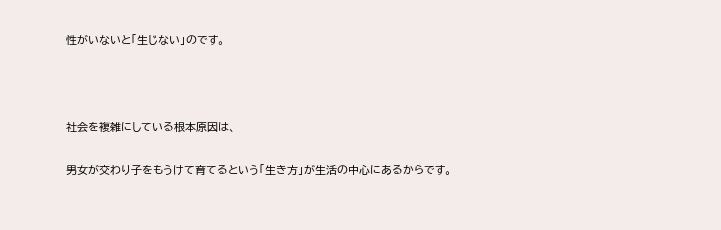性がいないと「生じない」のです。



社会を複雑にしている根本原因は、

男女が交わり子をもうけて育てるという「生き方」が生活の中心にあるからです。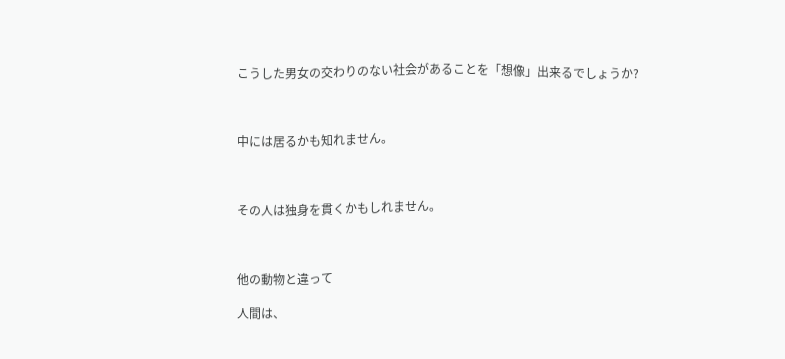こうした男女の交わりのない社会があることを「想像」出来るでしょうか?



中には居るかも知れません。



その人は独身を貫くかもしれません。



他の動物と違って

人間は、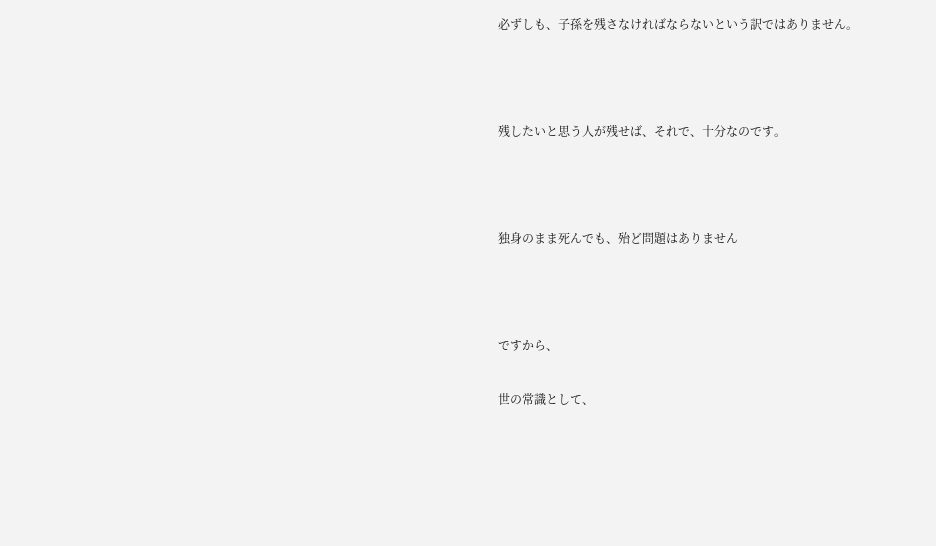必ずしも、子孫を残さなければならないという訳ではありません。



残したいと思う人が残せば、それで、十分なのです。



独身のまま死んでも、殆ど問題はありません



ですから、

世の常識として、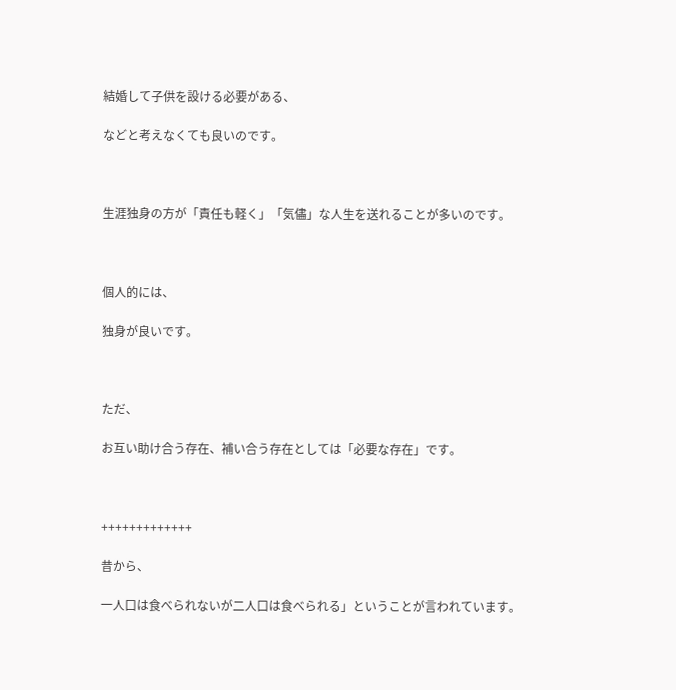結婚して子供を設ける必要がある、

などと考えなくても良いのです。



生涯独身の方が「責任も軽く」「気儘」な人生を送れることが多いのです。



個人的には、

独身が良いです。



ただ、

お互い助け合う存在、補い合う存在としては「必要な存在」です。



+++++++++++++

昔から、

一人口は食べられないが二人口は食べられる」ということが言われています。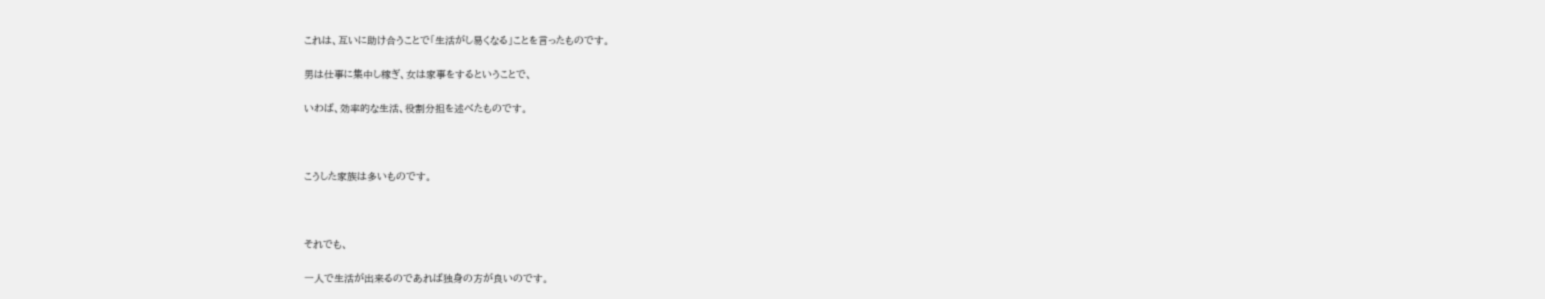これは、互いに助け合うことで「生活がし易くなる」ことを言ったものです。

男は仕事に集中し稼ぎ、女は家事をするということで、

いわば、効率的な生活、役割分担を述べたものです。



こうした家族は多いものです。



それでも、

一人で生活が出来るのであれば独身の方が良いのです。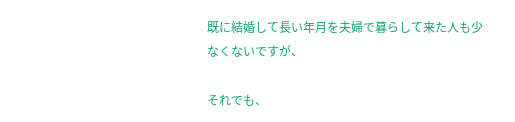既に結婚して長い年月を夫婦で暮らして来た人も少なくないですが、

それでも、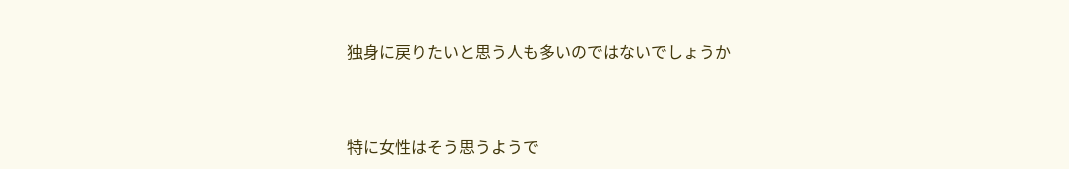独身に戻りたいと思う人も多いのではないでしょうか



特に女性はそう思うようで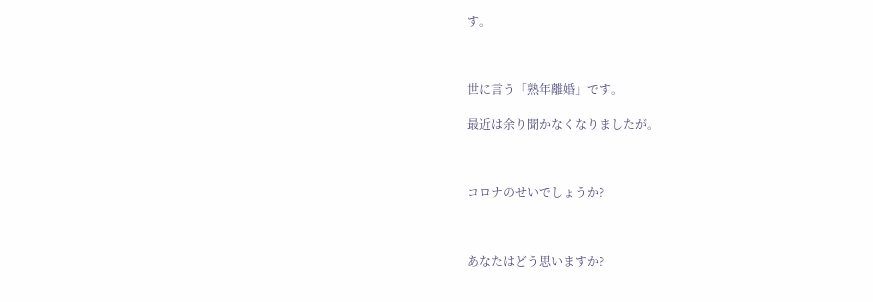す。



世に言う「熟年離婚」です。

最近は余り聞かなくなりましたが。



コロナのせいでしょうか?



あなたはどう思いますか?